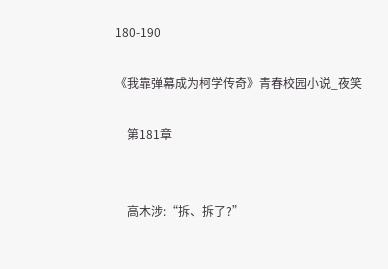180-190

《我靠弹幕成为柯学传奇》青春校园小说_夜笑

    第181章


    高木涉:“拆、拆了?”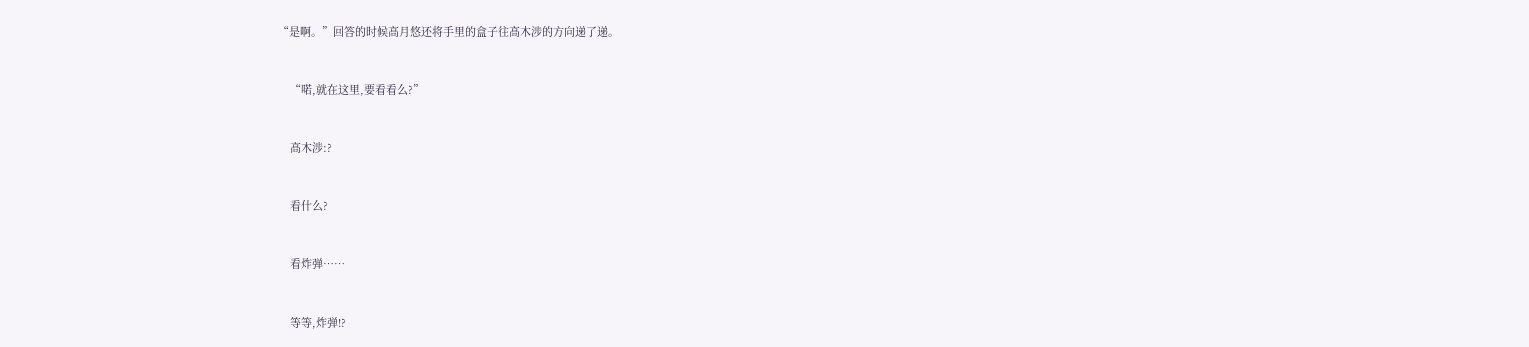“是啊。”回答的时候高月悠还将手里的盒子往高木涉的方向递了递。


    “喏,就在这里,要看看么?”


    高木涉:?


    看什么?


    看炸弹……


    等等,炸弹!?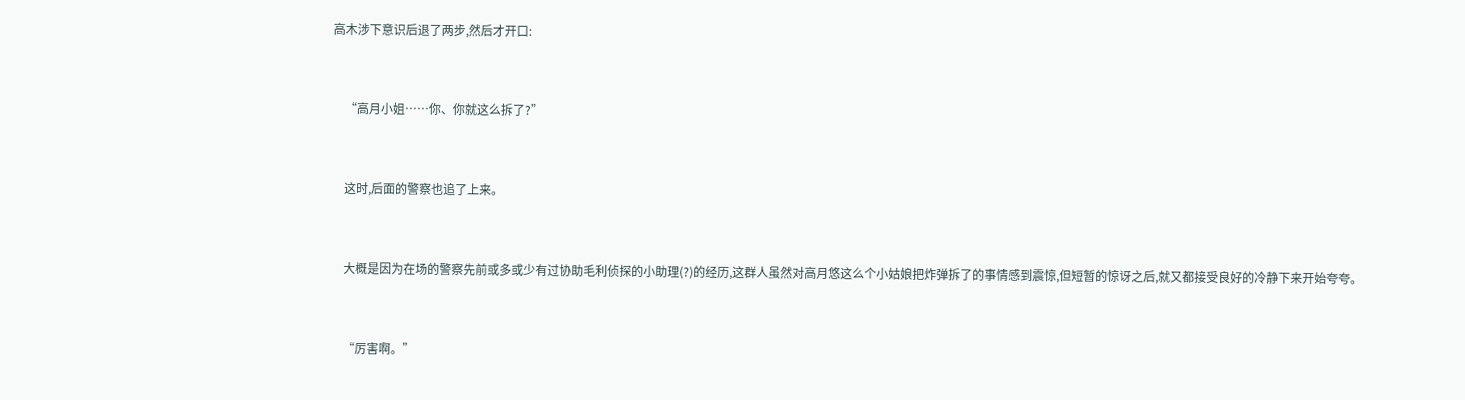高木涉下意识后退了两步,然后才开口:


    “高月小姐……你、你就这么拆了?”


    这时,后面的警察也追了上来。


    大概是因为在场的警察先前或多或少有过协助毛利侦探的小助理(?)的经历,这群人虽然对高月悠这么个小姑娘把炸弹拆了的事情感到震惊,但短暂的惊讶之后,就又都接受良好的冷静下来开始夸夸。


    “厉害啊。”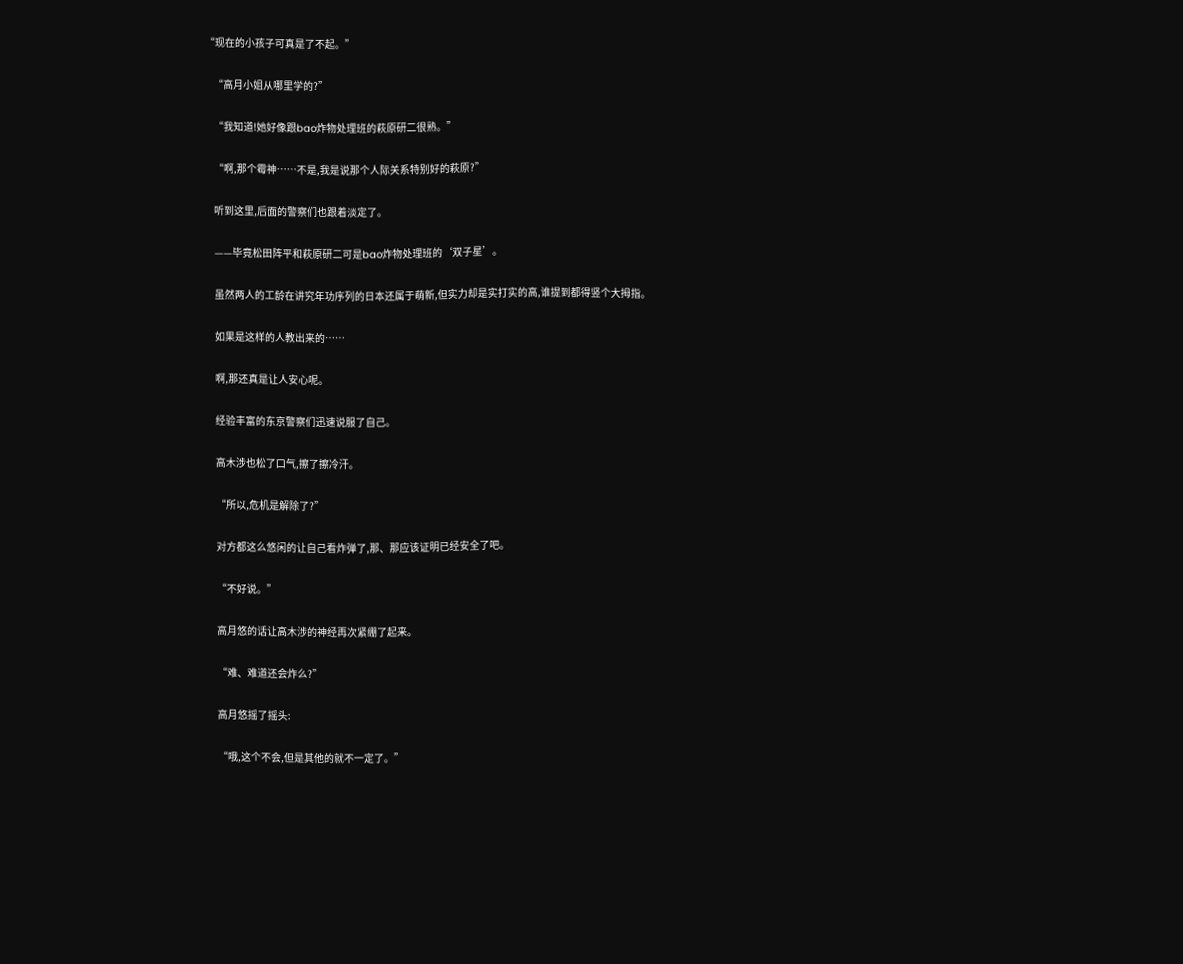“现在的小孩子可真是了不起。”


    “高月小姐从哪里学的?”


    “我知道!她好像跟bao炸物处理班的萩原研二很熟。”


    “啊,那个霉神……不是,我是说那个人际关系特别好的萩原?”


    听到这里,后面的警察们也跟着淡定了。


    ——毕竟松田阵平和萩原研二可是bao炸物处理班的‘双子星’。


    虽然两人的工龄在讲究年功序列的日本还属于萌新,但实力却是实打实的高,谁提到都得竖个大拇指。


    如果是这样的人教出来的……


    啊,那还真是让人安心呢。


    经验丰富的东京警察们迅速说服了自己。


    高木涉也松了口气,擦了擦冷汗。


    “所以,危机是解除了?”


    对方都这么悠闲的让自己看炸弹了,那、那应该证明已经安全了吧。


    “不好说。”


    高月悠的话让高木涉的神经再次紧绷了起来。


    “难、难道还会炸么?”


    高月悠摇了摇头:


    “哦,这个不会,但是其他的就不一定了。”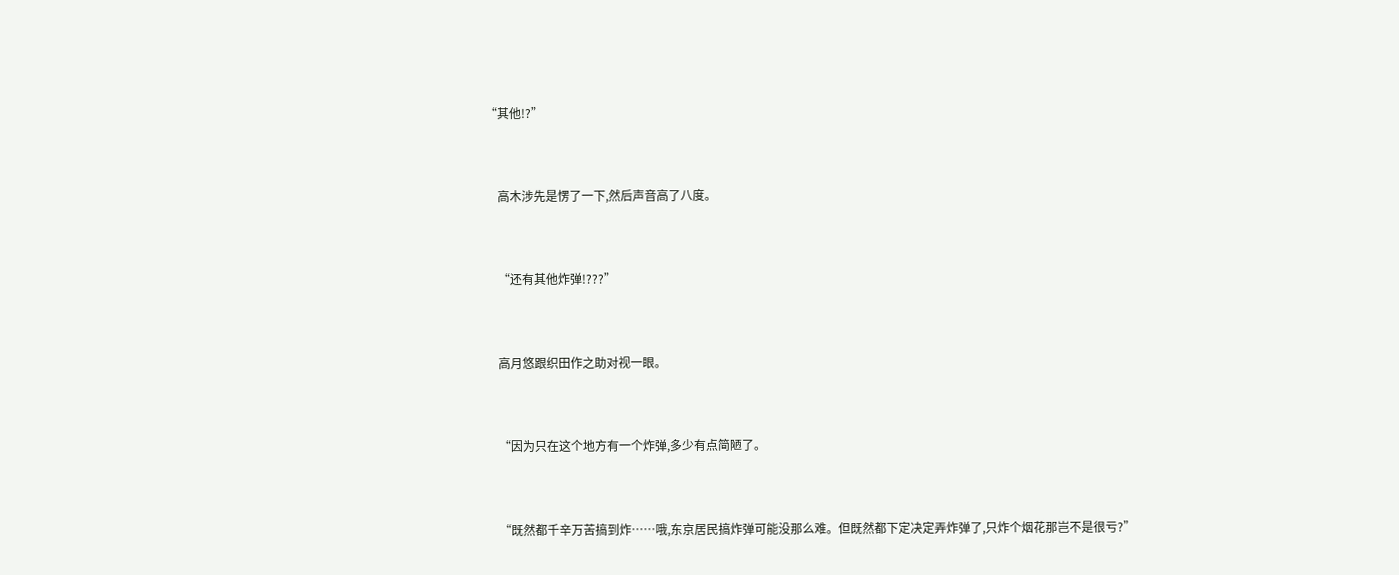“其他!?”


    高木涉先是愣了一下,然后声音高了八度。


    “还有其他炸弹!???”


    高月悠跟织田作之助对视一眼。


    “因为只在这个地方有一个炸弹,多少有点简陋了。


    “既然都千辛万苦搞到炸……哦,东京居民搞炸弹可能没那么难。但既然都下定决定弄炸弹了,只炸个烟花那岂不是很亏?”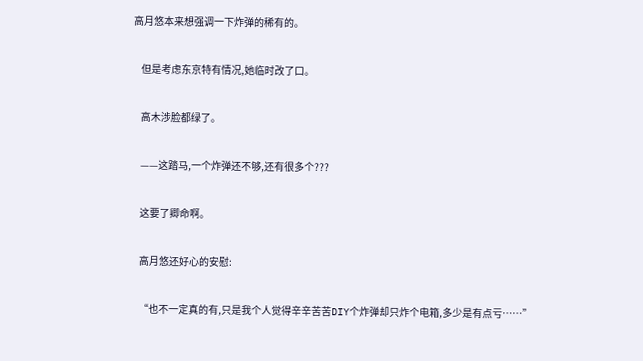高月悠本来想强调一下炸弹的稀有的。


    但是考虑东京特有情况,她临时改了口。


    高木涉脸都绿了。


    ——这踏马,一个炸弹还不够,还有很多个???


    这要了卿命啊。


    高月悠还好心的安慰:


    “也不一定真的有,只是我个人觉得辛辛苦苦DIY个炸弹却只炸个电箱,多少是有点亏……”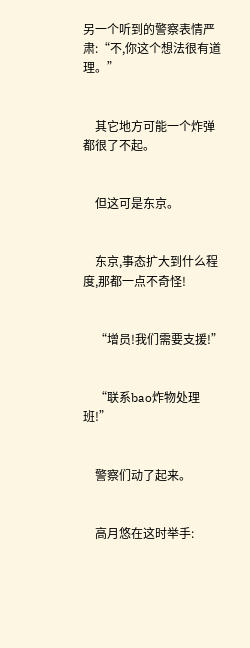另一个听到的警察表情严肃:“不,你这个想法很有道理。”


    其它地方可能一个炸弹都很了不起。


    但这可是东京。


    东京,事态扩大到什么程度,那都一点不奇怪!


    “增员!我们需要支援!”


    “联系bao炸物处理班!”


    警察们动了起来。


    高月悠在这时举手: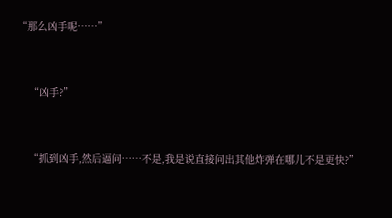“那么凶手呢……”


    “凶手?”


    “抓到凶手,然后逼问……不是,我是说直接问出其他炸弹在哪儿不是更快?”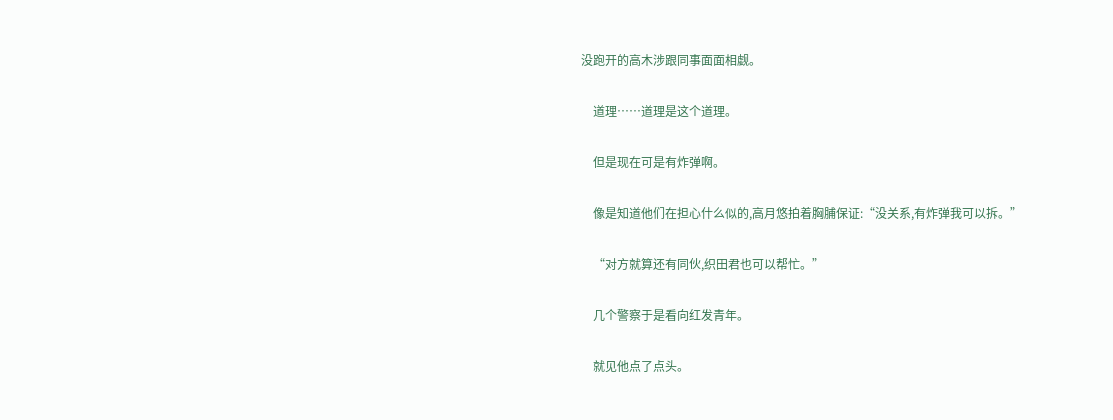没跑开的高木涉跟同事面面相觑。


    道理……道理是这个道理。


    但是现在可是有炸弹啊。


    像是知道他们在担心什么似的,高月悠拍着胸脯保证:“没关系,有炸弹我可以拆。”


    “对方就算还有同伙,织田君也可以帮忙。”


    几个警察于是看向红发青年。


    就见他点了点头。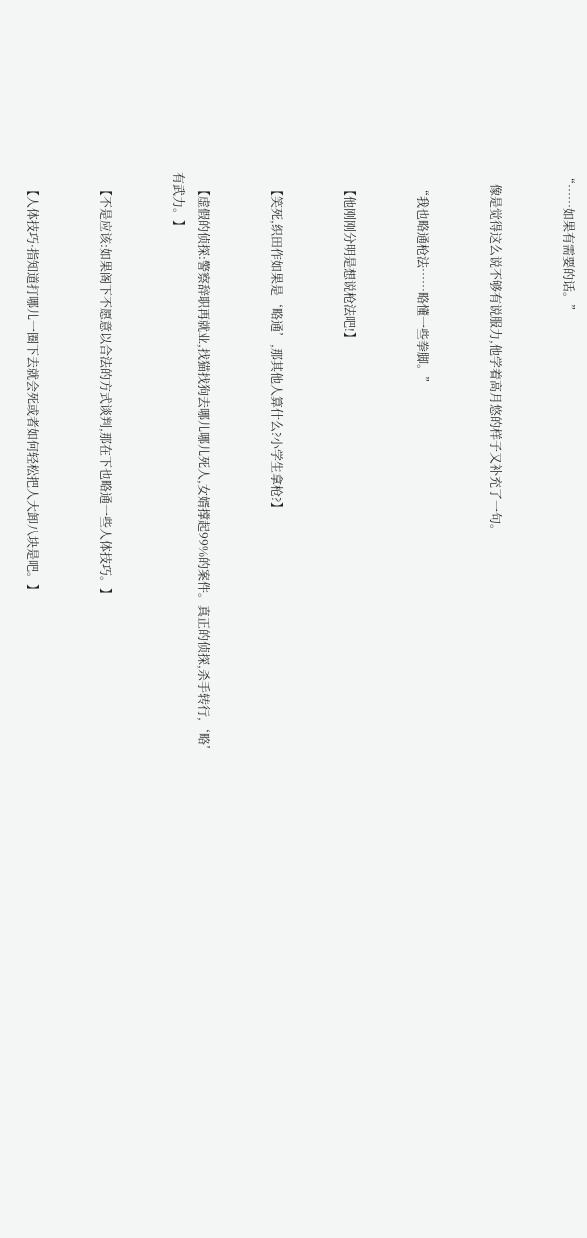“……如果有需要的话。”


    像是觉得这么说不够有说服力,他学着高月悠的样子又补充了一句。


    “我也略通枪法……略懂一些拳脚。”


    【他刚刚分明是想说枪法吧!】


    【笑死,织田作如果是‘略通’,那其他人算什么?小学生拿枪?】


    【虚假的侦探:警察辞职再就业,找猫找狗去哪儿哪儿死人,女婿撑起99%的案件。真正的侦探,杀手转行,‘略’有武力。】


    【不是应该:如果阁下不愿意以合法的方式谈判,那在下也略通一些人体技巧。】


    【人体技巧·指知道打哪儿一圈下去就会死或者如何轻松把人大卸八块是吧。】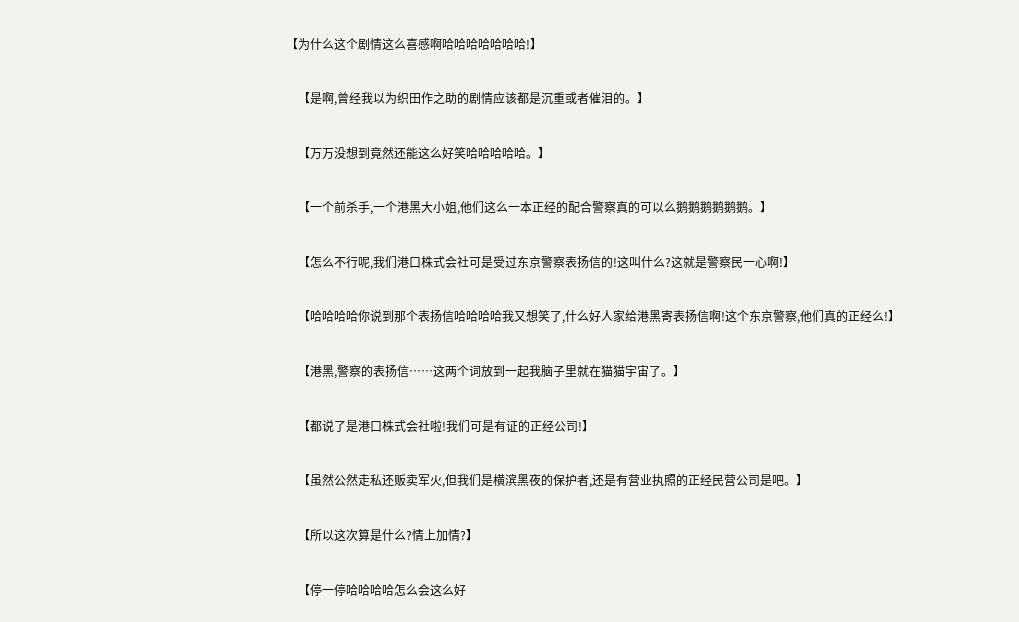【为什么这个剧情这么喜感啊哈哈哈哈哈哈哈!】


    【是啊,曾经我以为织田作之助的剧情应该都是沉重或者催泪的。】


    【万万没想到竟然还能这么好笑哈哈哈哈哈。】


    【一个前杀手,一个港黑大小姐,他们这么一本正经的配合警察真的可以么鹅鹅鹅鹅鹅鹅。】


    【怎么不行呢,我们港口株式会社可是受过东京警察表扬信的!这叫什么?这就是警察民一心啊!】


    【哈哈哈哈你说到那个表扬信哈哈哈哈我又想笑了,什么好人家给港黑寄表扬信啊!这个东京警察,他们真的正经么!】


    【港黑,警察的表扬信……这两个词放到一起我脑子里就在猫猫宇宙了。】


    【都说了是港口株式会社啦!我们可是有证的正经公司!】


    【虽然公然走私还贩卖军火,但我们是横滨黑夜的保护者,还是有营业执照的正经民营公司是吧。】


    【所以这次算是什么?情上加情?】


    【停一停哈哈哈哈怎么会这么好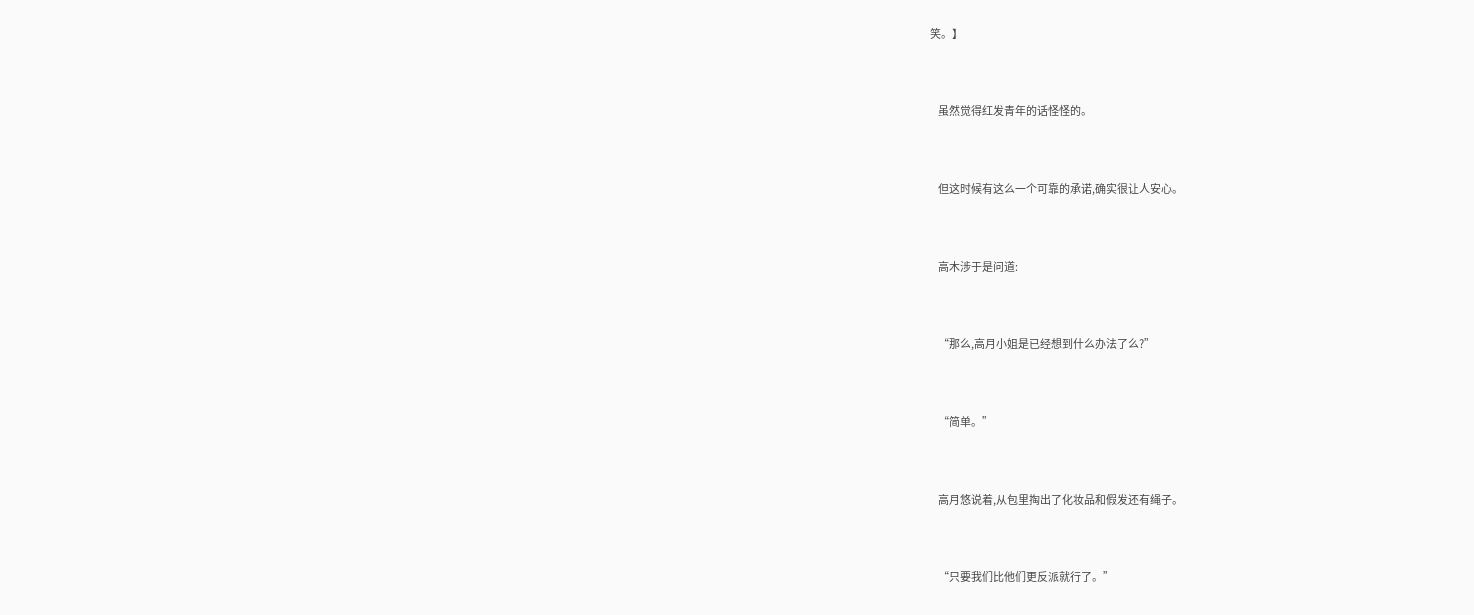笑。】


    虽然觉得红发青年的话怪怪的。


    但这时候有这么一个可靠的承诺,确实很让人安心。


    高木涉于是问道:


    “那么,高月小姐是已经想到什么办法了么?”


    “简单。”


    高月悠说着,从包里掏出了化妆品和假发还有绳子。


    “只要我们比他们更反派就行了。”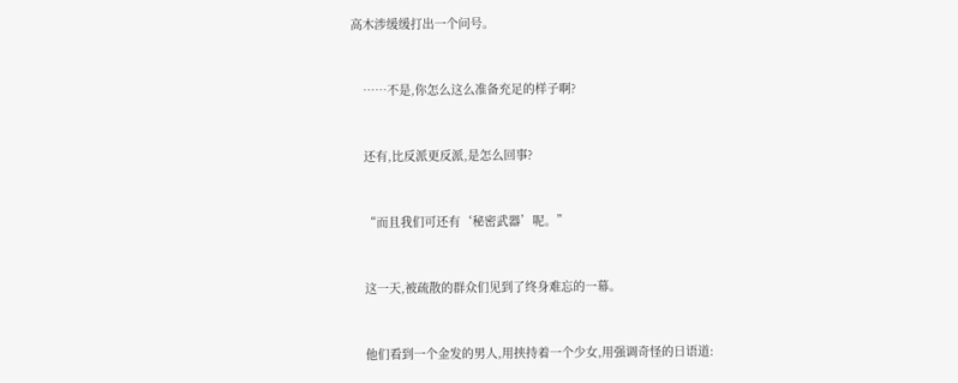高木涉缓缓打出一个问号。


    ……不是,你怎么这么准备充足的样子啊?


    还有,比反派更反派,是怎么回事?


    “而且我们可还有‘秘密武器’呢。”


    这一天,被疏散的群众们见到了终身难忘的一幕。


    他们看到一个金发的男人,用挟持着一个少女,用强调奇怪的日语道: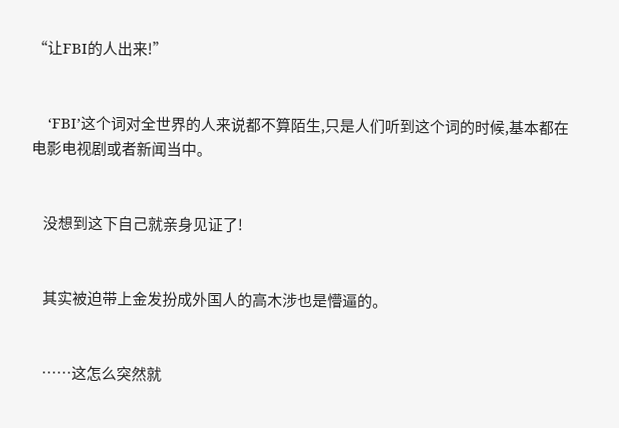“让FBI的人出来!”


    ‘FBI’这个词对全世界的人来说都不算陌生,只是人们听到这个词的时候,基本都在电影电视剧或者新闻当中。


    没想到这下自己就亲身见证了!


    其实被迫带上金发扮成外国人的高木涉也是懵逼的。


    ……这怎么突然就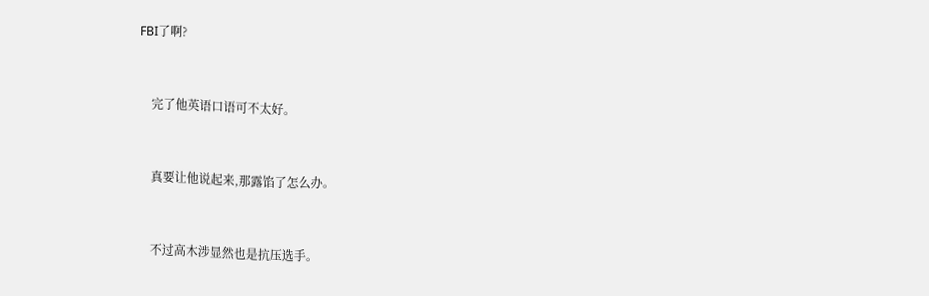FBI了啊?


    完了他英语口语可不太好。


    真要让他说起来,那露馅了怎么办。


    不过高木涉显然也是抗压选手。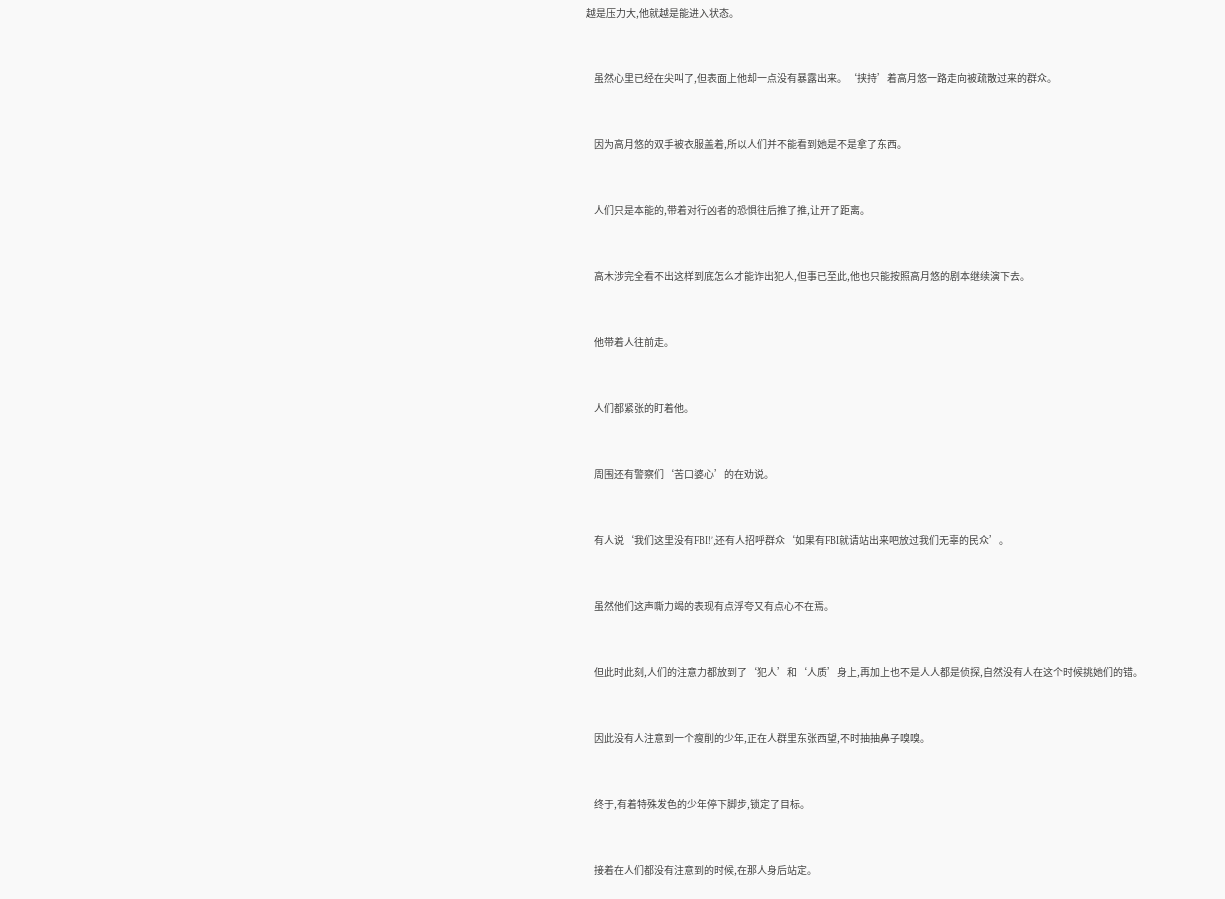越是压力大,他就越是能进入状态。


    虽然心里已经在尖叫了,但表面上他却一点没有暴露出来。‘挟持’着高月悠一路走向被疏散过来的群众。


    因为高月悠的双手被衣服盖着,所以人们并不能看到她是不是拿了东西。


    人们只是本能的,带着对行凶者的恐惧往后推了推,让开了距离。


    高木涉完全看不出这样到底怎么才能诈出犯人,但事已至此,他也只能按照高月悠的剧本继续演下去。


    他带着人往前走。


    人们都紧张的盯着他。


    周围还有警察们‘苦口婆心’的在劝说。


    有人说‘我们这里没有FBI!’,还有人招呼群众‘如果有FBI就请站出来吧放过我们无辜的民众’。


    虽然他们这声嘶力竭的表现有点浮夸又有点心不在焉。


    但此时此刻,人们的注意力都放到了‘犯人’和‘人质’身上,再加上也不是人人都是侦探,自然没有人在这个时候挑她们的错。


    因此没有人注意到一个瘦削的少年,正在人群里东张西望,不时抽抽鼻子嗅嗅。


    终于,有着特殊发色的少年停下脚步,锁定了目标。


    接着在人们都没有注意到的时候,在那人身后站定。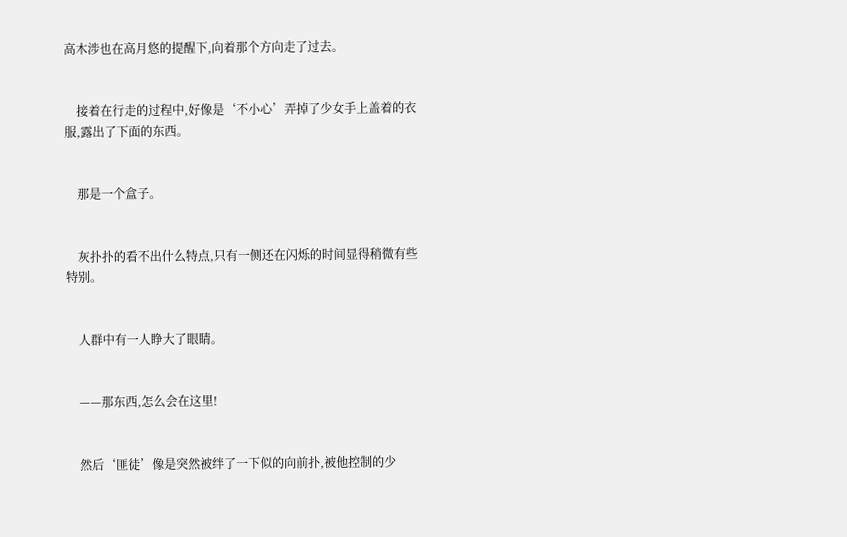高木涉也在高月悠的提醒下,向着那个方向走了过去。


    接着在行走的过程中,好像是‘不小心’弄掉了少女手上盖着的衣服,露出了下面的东西。


    那是一个盒子。


    灰扑扑的看不出什么特点,只有一侧还在闪烁的时间显得稍微有些特别。


    人群中有一人睁大了眼睛。


    ——那东西,怎么会在这里!


    然后‘匪徒’像是突然被绊了一下似的向前扑,被他控制的少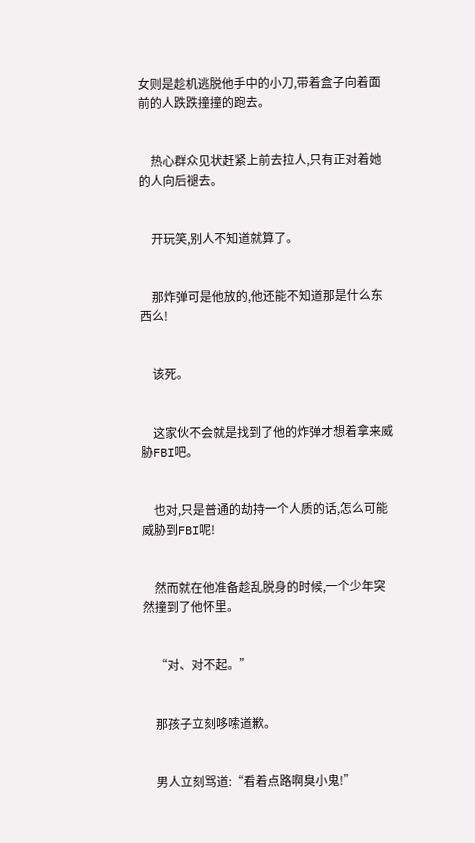女则是趁机逃脱他手中的小刀,带着盒子向着面前的人跌跌撞撞的跑去。


    热心群众见状赶紧上前去拉人,只有正对着她的人向后褪去。


    开玩笑,别人不知道就算了。


    那炸弹可是他放的,他还能不知道那是什么东西么!


    该死。


    这家伙不会就是找到了他的炸弹才想着拿来威胁FBI吧。


    也对,只是普通的劫持一个人质的话,怎么可能威胁到FBI呢!


    然而就在他准备趁乱脱身的时候,一个少年突然撞到了他怀里。


    “对、对不起。”


    那孩子立刻哆嗦道歉。


    男人立刻骂道:“看着点路啊臭小鬼!”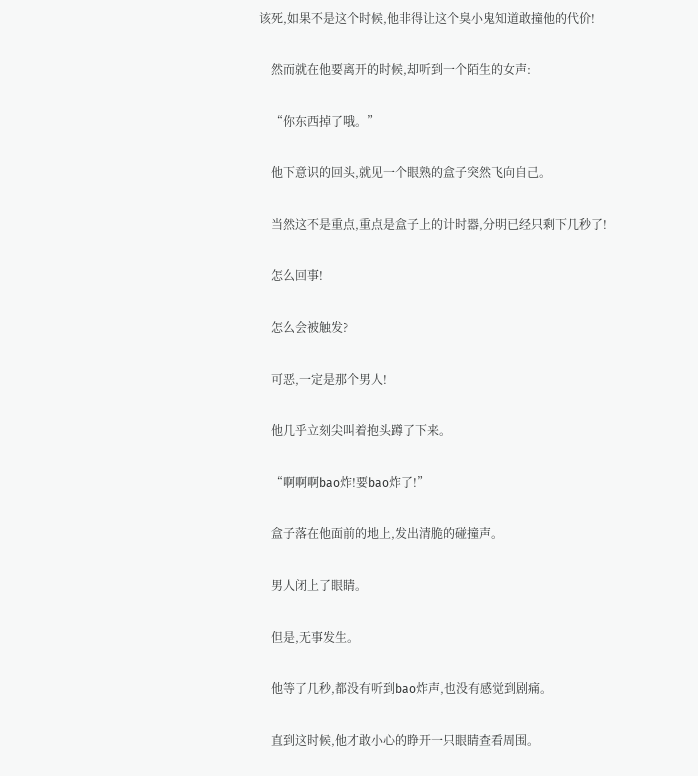该死,如果不是这个时候,他非得让这个臭小鬼知道敢撞他的代价!


    然而就在他要离开的时候,却听到一个陌生的女声:


    “你东西掉了哦。”


    他下意识的回头,就见一个眼熟的盒子突然飞向自己。


    当然这不是重点,重点是盒子上的计时器,分明已经只剩下几秒了!


    怎么回事!


    怎么会被触发?


    可恶,一定是那个男人!


    他几乎立刻尖叫着抱头蹲了下来。


    “啊啊啊bao炸!要bao炸了!”


    盒子落在他面前的地上,发出清脆的碰撞声。


    男人闭上了眼睛。


    但是,无事发生。


    他等了几秒,都没有听到bao炸声,也没有感觉到剧痛。


    直到这时候,他才敢小心的睁开一只眼睛查看周围。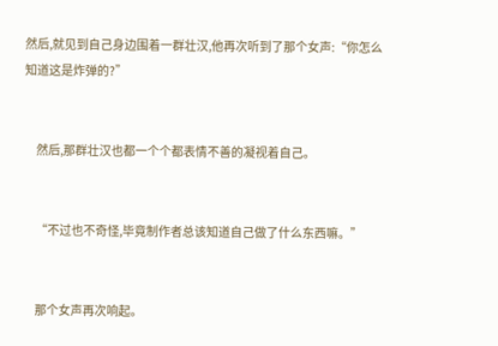然后,就见到自己身边围着一群壮汉,他再次听到了那个女声:“你怎么知道这是炸弹的?”


    然后,那群壮汉也都一个个都表情不善的凝视着自己。


    “不过也不奇怪,毕竟制作者总该知道自己做了什么东西嘛。”


    那个女声再次响起。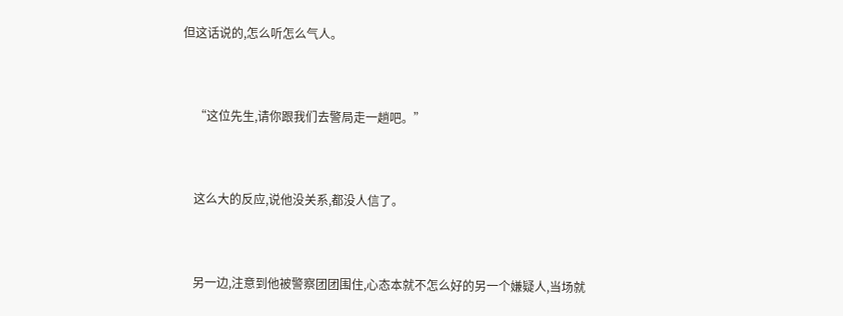但这话说的,怎么听怎么气人。


    “这位先生,请你跟我们去警局走一趟吧。”


    这么大的反应,说他没关系,都没人信了。


    另一边,注意到他被警察团团围住,心态本就不怎么好的另一个嫌疑人,当场就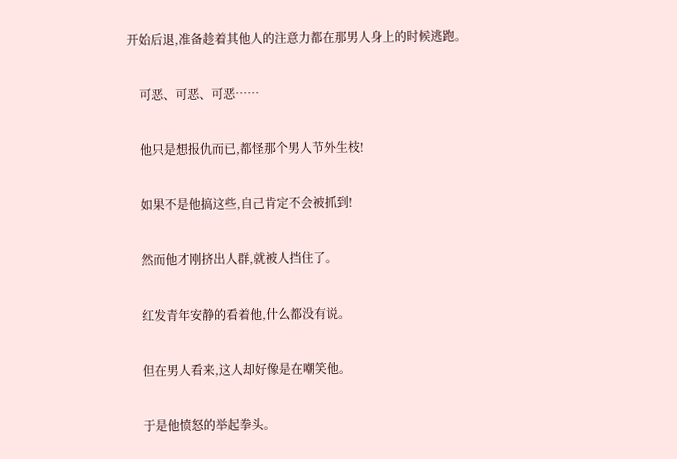开始后退,准备趁着其他人的注意力都在那男人身上的时候逃跑。


    可恶、可恶、可恶……


    他只是想报仇而已,都怪那个男人节外生枝!


    如果不是他搞这些,自己肯定不会被抓到!


    然而他才刚挤出人群,就被人挡住了。


    红发青年安静的看着他,什么都没有说。


    但在男人看来,这人却好像是在嘲笑他。


    于是他愤怒的举起拳头。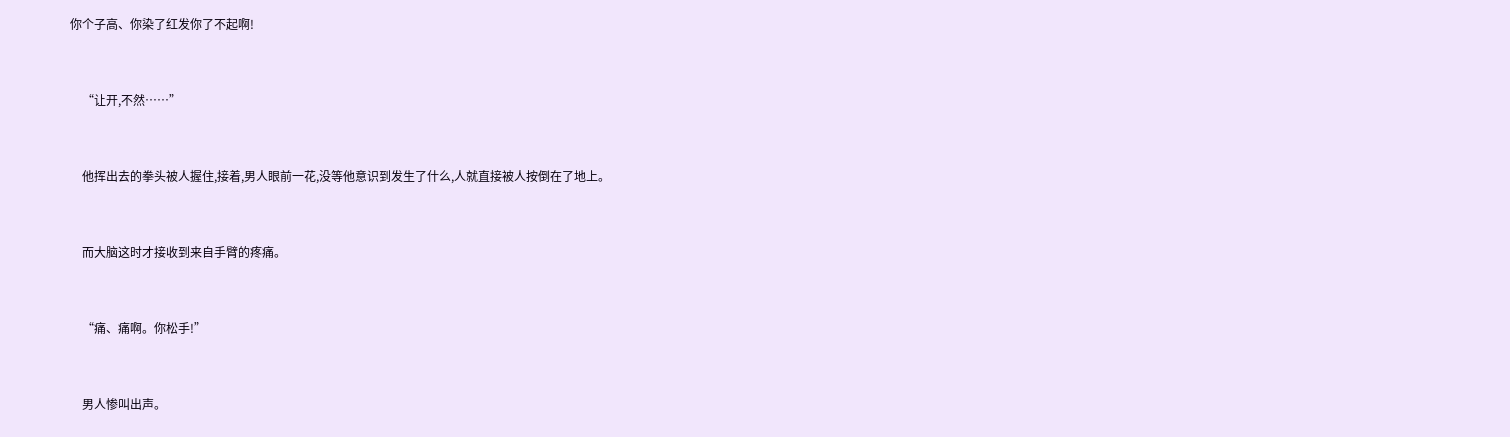你个子高、你染了红发你了不起啊!


    “让开,不然……”


    他挥出去的拳头被人握住,接着,男人眼前一花,没等他意识到发生了什么,人就直接被人按倒在了地上。


    而大脑这时才接收到来自手臂的疼痛。


    “痛、痛啊。你松手!”


    男人惨叫出声。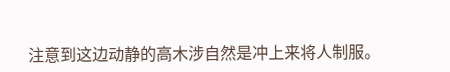注意到这边动静的高木涉自然是冲上来将人制服。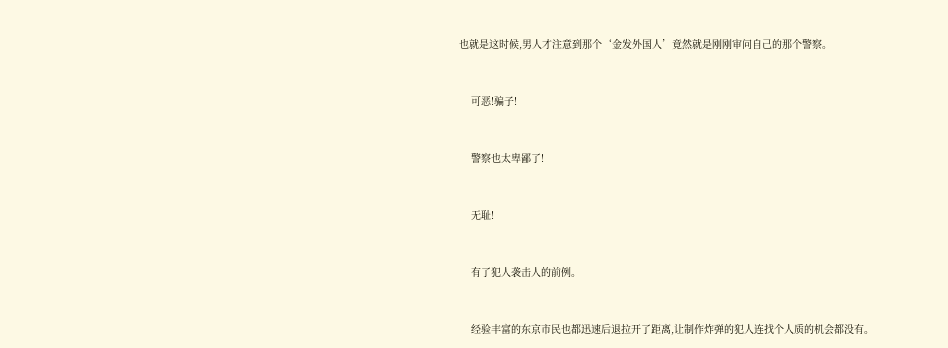也就是这时候,男人才注意到那个‘金发外国人’竟然就是刚刚审问自己的那个警察。


    可恶!骗子!


    警察也太卑鄙了!


    无耻!


    有了犯人袭击人的前例。


    经验丰富的东京市民也都迅速后退拉开了距离,让制作炸弹的犯人连找个人质的机会都没有。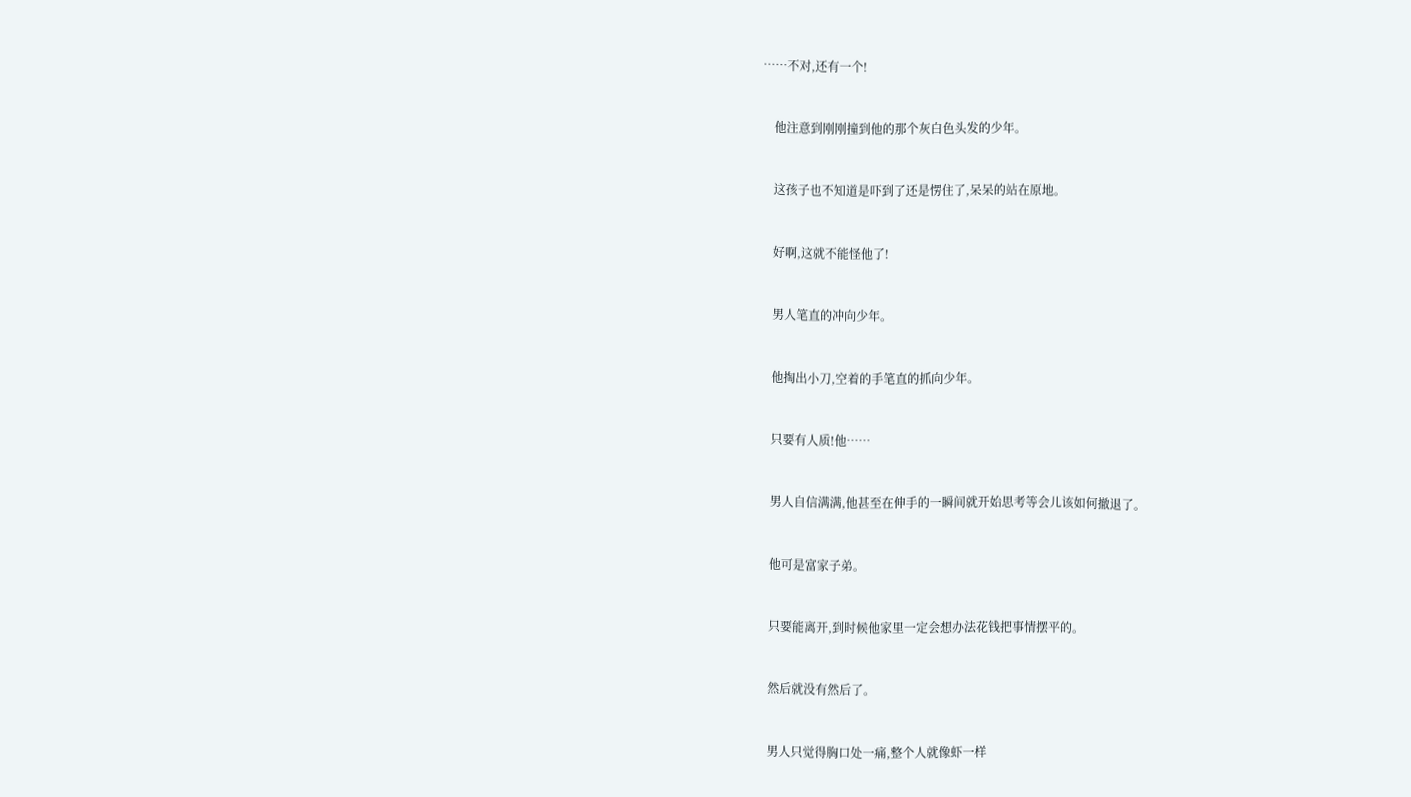……不对,还有一个!


    他注意到刚刚撞到他的那个灰白色头发的少年。


    这孩子也不知道是吓到了还是愣住了,呆呆的站在原地。


    好啊,这就不能怪他了!


    男人笔直的冲向少年。


    他掏出小刀,空着的手笔直的抓向少年。


    只要有人质!他……


    男人自信满满,他甚至在伸手的一瞬间就开始思考等会儿该如何撤退了。


    他可是富家子弟。


    只要能离开,到时候他家里一定会想办法花钱把事情摆平的。


    然后就没有然后了。


    男人只觉得胸口处一痛,整个人就像虾一样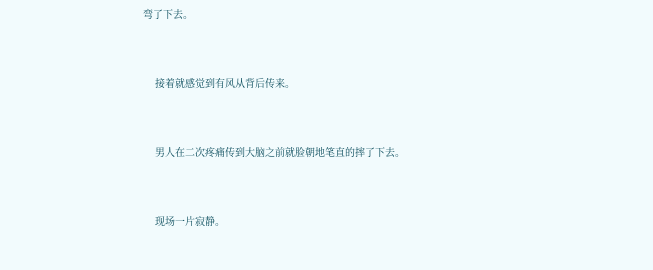弯了下去。


    接着就感觉到有风从背后传来。


    男人在二次疼痛传到大脑之前就脸朝地笔直的摔了下去。


    现场一片寂静。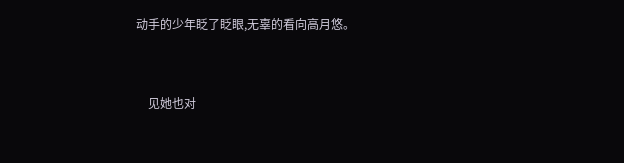动手的少年眨了眨眼,无辜的看向高月悠。


    见她也对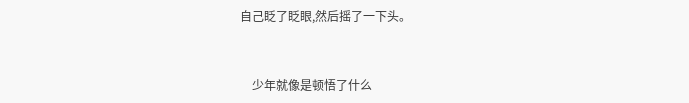自己眨了眨眼,然后摇了一下头。


    少年就像是顿悟了什么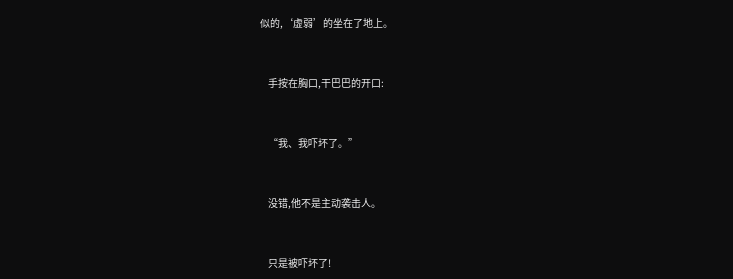似的,‘虚弱’的坐在了地上。


    手按在胸口,干巴巴的开口:


    “我、我吓坏了。”


    没错,他不是主动袭击人。


    只是被吓坏了!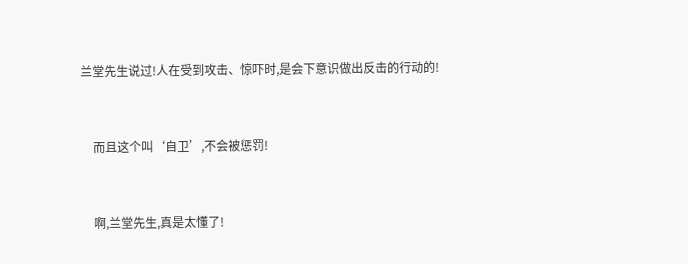兰堂先生说过!人在受到攻击、惊吓时,是会下意识做出反击的行动的!


    而且这个叫‘自卫’,不会被惩罚!


    啊,兰堂先生,真是太懂了!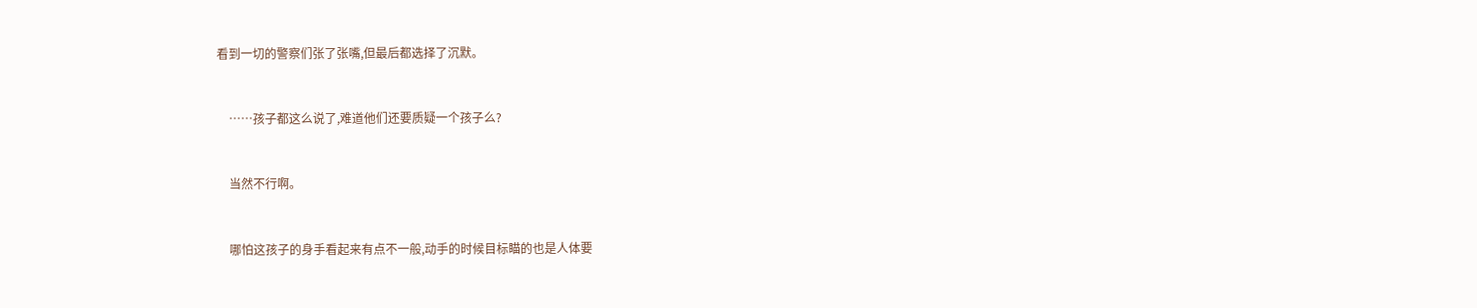看到一切的警察们张了张嘴,但最后都选择了沉默。


    ……孩子都这么说了,难道他们还要质疑一个孩子么?


    当然不行啊。


    哪怕这孩子的身手看起来有点不一般,动手的时候目标瞄的也是人体要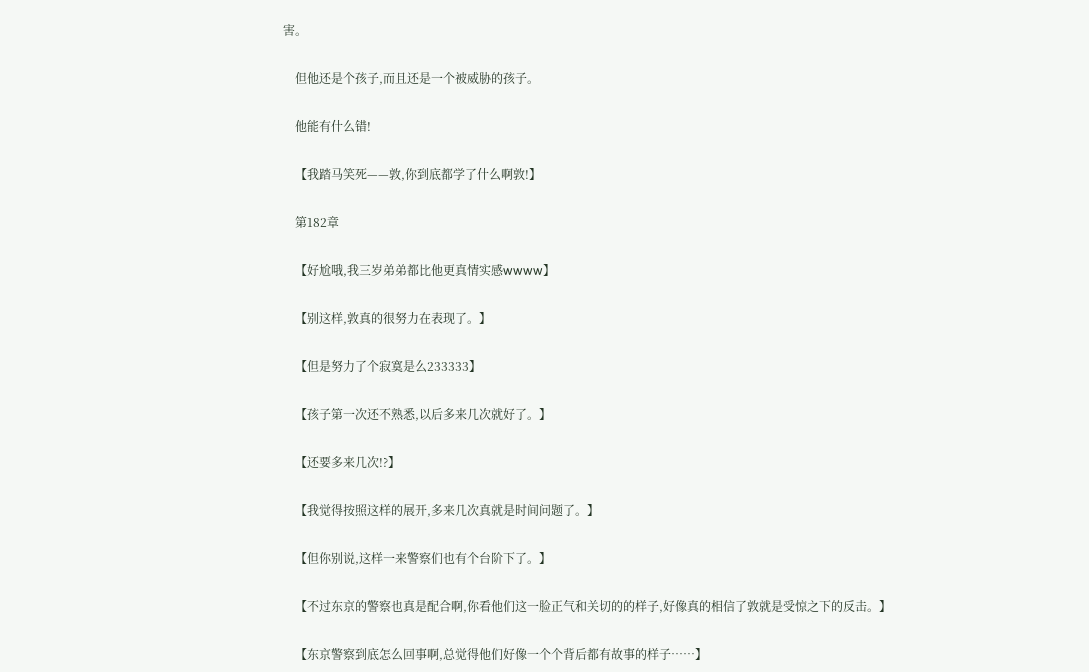害。


    但他还是个孩子,而且还是一个被威胁的孩子。


    他能有什么错!


    【我踏马笑死——敦,你到底都学了什么啊敦!】


    第182章


    【好尬哦,我三岁弟弟都比他更真情实感wwww】


    【别这样,敦真的很努力在表现了。】


    【但是努力了个寂寞是么233333】


    【孩子第一次还不熟悉,以后多来几次就好了。】


    【还要多来几次!?】


    【我觉得按照这样的展开,多来几次真就是时间问题了。】


    【但你别说,这样一来警察们也有个台阶下了。】


    【不过东京的警察也真是配合啊,你看他们这一脸正气和关切的的样子,好像真的相信了敦就是受惊之下的反击。】


    【东京警察到底怎么回事啊,总觉得他们好像一个个背后都有故事的样子……】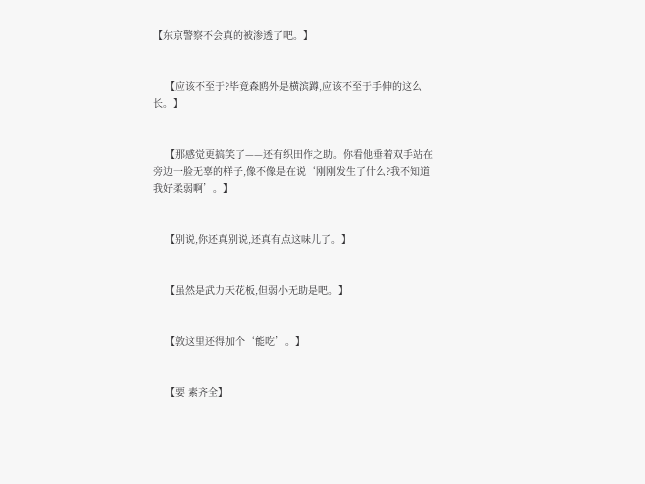【东京警察不会真的被渗透了吧。】


    【应该不至于?毕竟森鸥外是横滨蹲,应该不至于手伸的这么长。】


    【那感觉更搞笑了——还有织田作之助。你看他垂着双手站在旁边一脸无辜的样子,像不像是在说‘刚刚发生了什么?我不知道我好柔弱啊’。】


    【别说,你还真别说,还真有点这味儿了。】


    【虽然是武力天花板,但弱小无助是吧。】


    【敦这里还得加个‘能吃’。】


    【要 素齐全】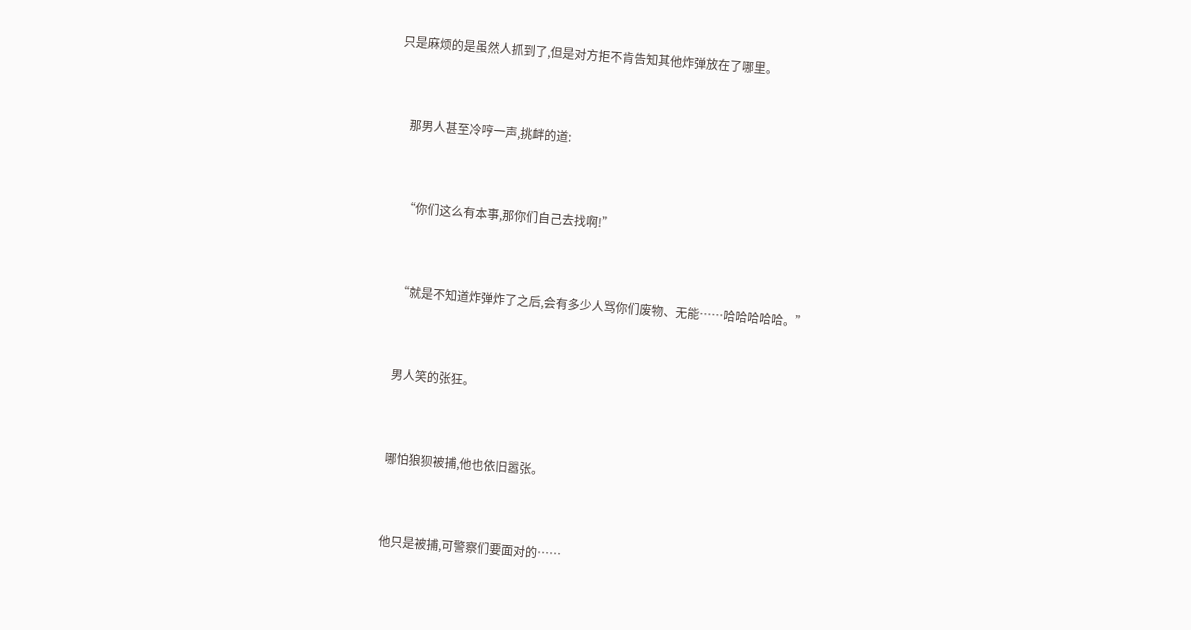只是麻烦的是虽然人抓到了,但是对方拒不肯告知其他炸弹放在了哪里。


    那男人甚至冷哼一声,挑衅的道:


    “你们这么有本事,那你们自己去找啊!”


    “就是不知道炸弹炸了之后,会有多少人骂你们废物、无能……哈哈哈哈哈。”


    男人笑的张狂。


    哪怕狼狈被捕,他也依旧嚣张。


    他只是被捕,可警察们要面对的……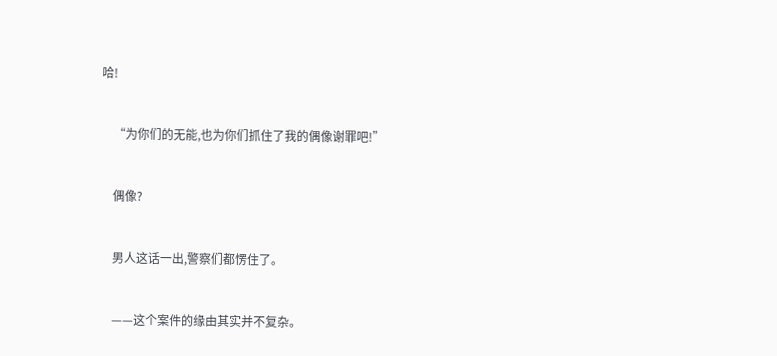哈!


    “为你们的无能,也为你们抓住了我的偶像谢罪吧!”


    偶像?


    男人这话一出,警察们都愣住了。


    ——这个案件的缘由其实并不复杂。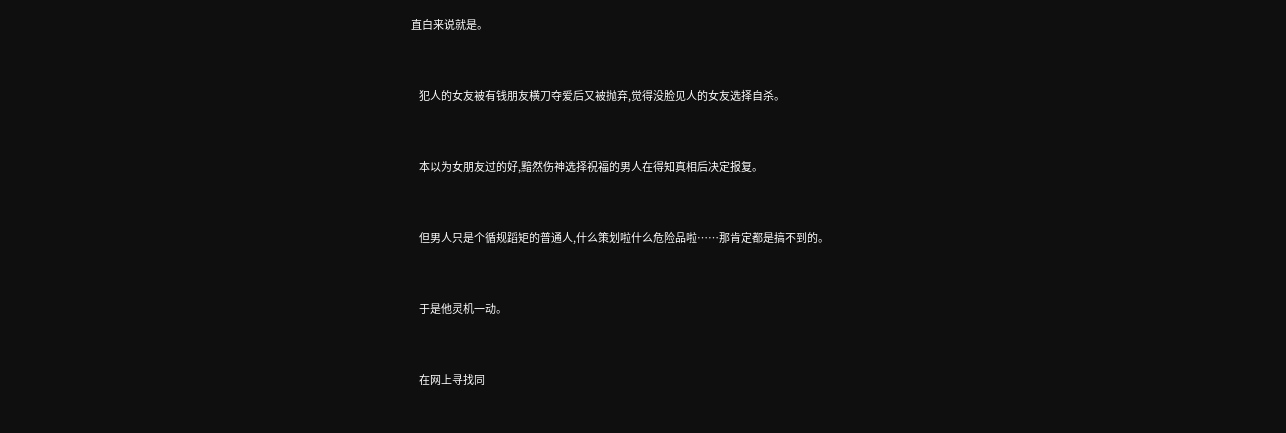直白来说就是。


    犯人的女友被有钱朋友横刀夺爱后又被抛弃,觉得没脸见人的女友选择自杀。


    本以为女朋友过的好,黯然伤神选择祝福的男人在得知真相后决定报复。


    但男人只是个循规蹈矩的普通人,什么策划啦什么危险品啦……那肯定都是搞不到的。


    于是他灵机一动。


    在网上寻找同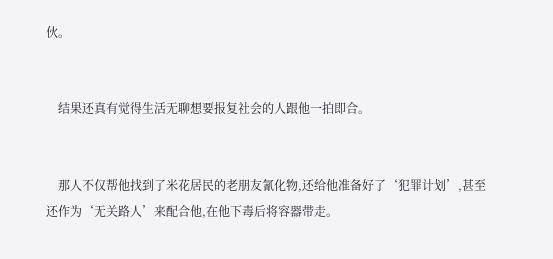伙。


    结果还真有觉得生活无聊想要报复社会的人跟他一拍即合。


    那人不仅帮他找到了米花居民的老朋友氰化物,还给他准备好了‘犯罪计划’,甚至还作为‘无关路人’来配合他,在他下毒后将容器带走。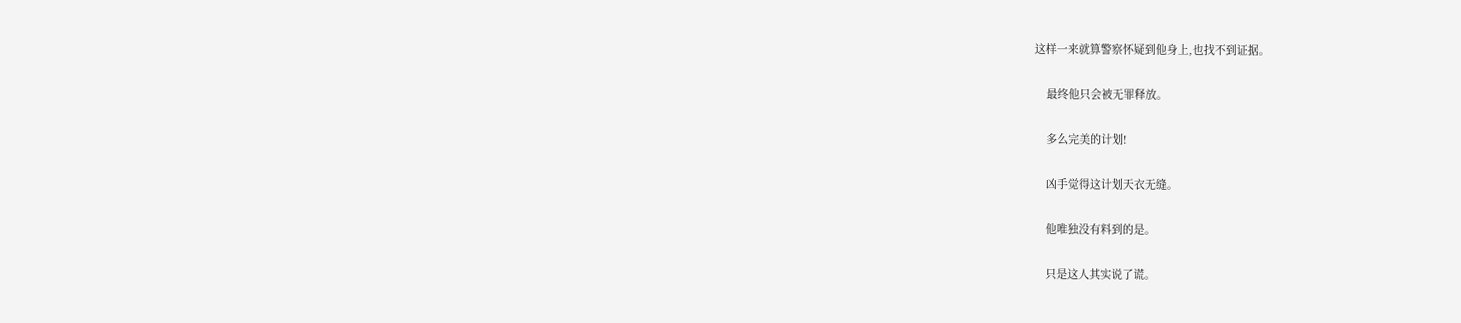这样一来就算警察怀疑到他身上,也找不到证据。


    最终他只会被无罪释放。


    多么完美的计划!


    凶手觉得这计划天衣无缝。


    他唯独没有料到的是。


    只是这人其实说了谎。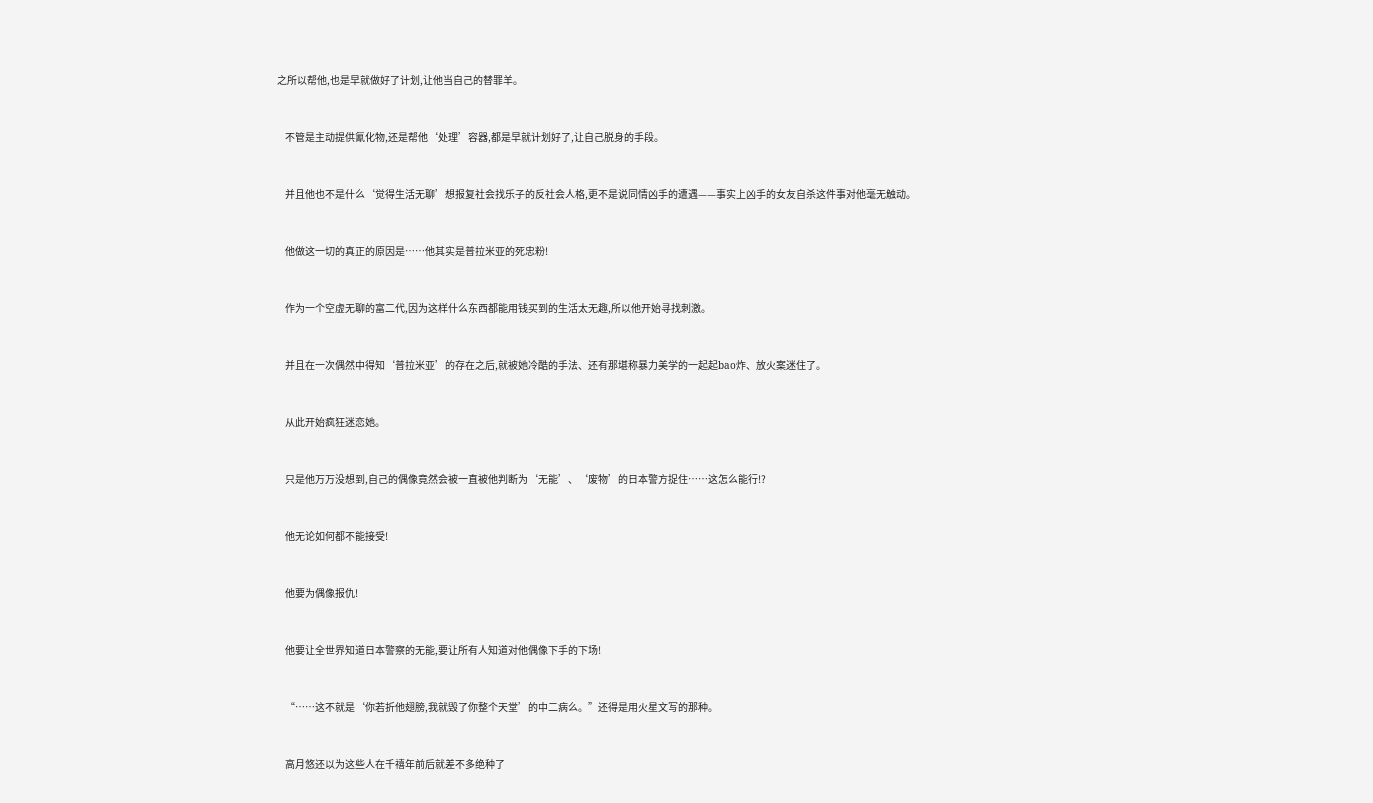之所以帮他,也是早就做好了计划,让他当自己的替罪羊。


    不管是主动提供氰化物,还是帮他‘处理’容器,都是早就计划好了,让自己脱身的手段。


    并且他也不是什么‘觉得生活无聊’想报复社会找乐子的反社会人格,更不是说同情凶手的遭遇——事实上凶手的女友自杀这件事对他毫无触动。


    他做这一切的真正的原因是……他其实是普拉米亚的死忠粉!


    作为一个空虚无聊的富二代,因为这样什么东西都能用钱买到的生活太无趣,所以他开始寻找刺激。


    并且在一次偶然中得知‘普拉米亚’的存在之后,就被她冷酷的手法、还有那堪称暴力美学的一起起bao炸、放火案迷住了。


    从此开始疯狂迷恋她。


    只是他万万没想到,自己的偶像竟然会被一直被他判断为‘无能’、‘废物’的日本警方捉住……这怎么能行!?


    他无论如何都不能接受!


    他要为偶像报仇!


    他要让全世界知道日本警察的无能,要让所有人知道对他偶像下手的下场!


    “……这不就是‘你若折他翅膀,我就毁了你整个天堂’的中二病么。”还得是用火星文写的那种。


    高月悠还以为这些人在千禧年前后就差不多绝种了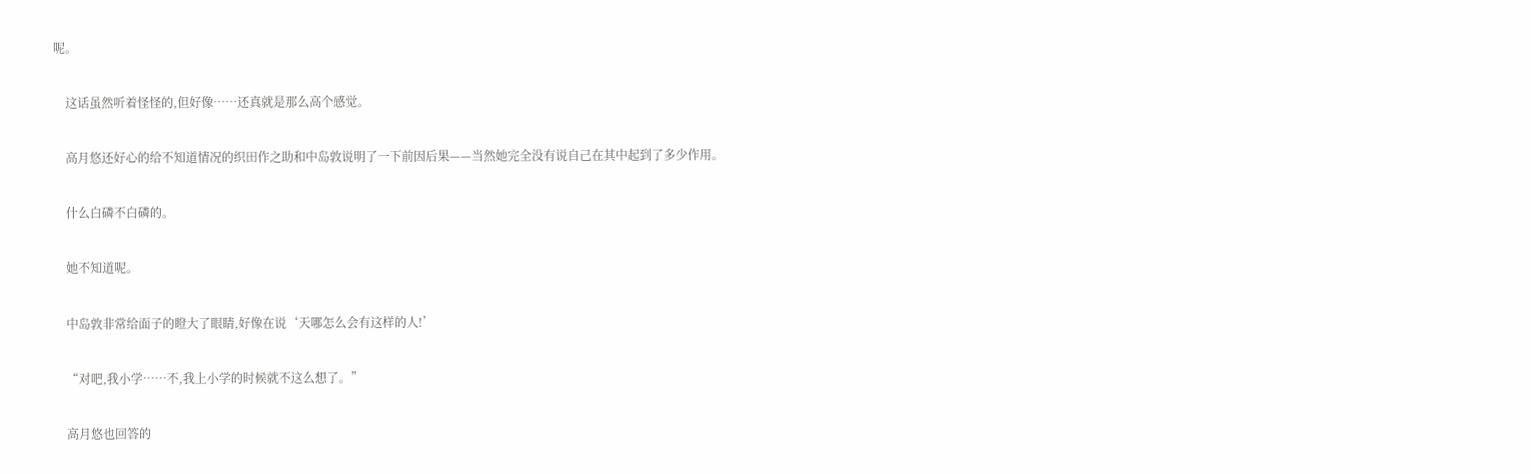呢。


    这话虽然听着怪怪的,但好像……还真就是那么高个感觉。


    高月悠还好心的给不知道情况的织田作之助和中岛敦说明了一下前因后果——当然她完全没有说自己在其中起到了多少作用。


    什么白磷不白磷的。


    她不知道呢。


    中岛敦非常给面子的瞪大了眼睛,好像在说‘天哪怎么会有这样的人!’


    “对吧,我小学……不,我上小学的时候就不这么想了。”


    高月悠也回答的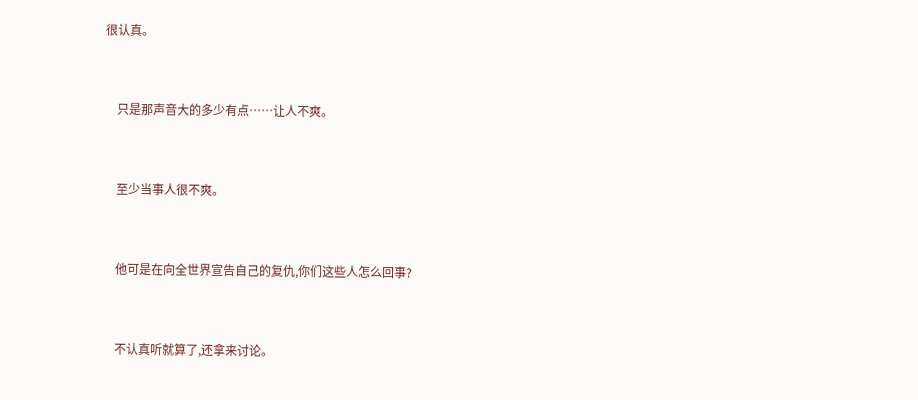很认真。


    只是那声音大的多少有点……让人不爽。


    至少当事人很不爽。


    他可是在向全世界宣告自己的复仇,你们这些人怎么回事?


    不认真听就算了,还拿来讨论。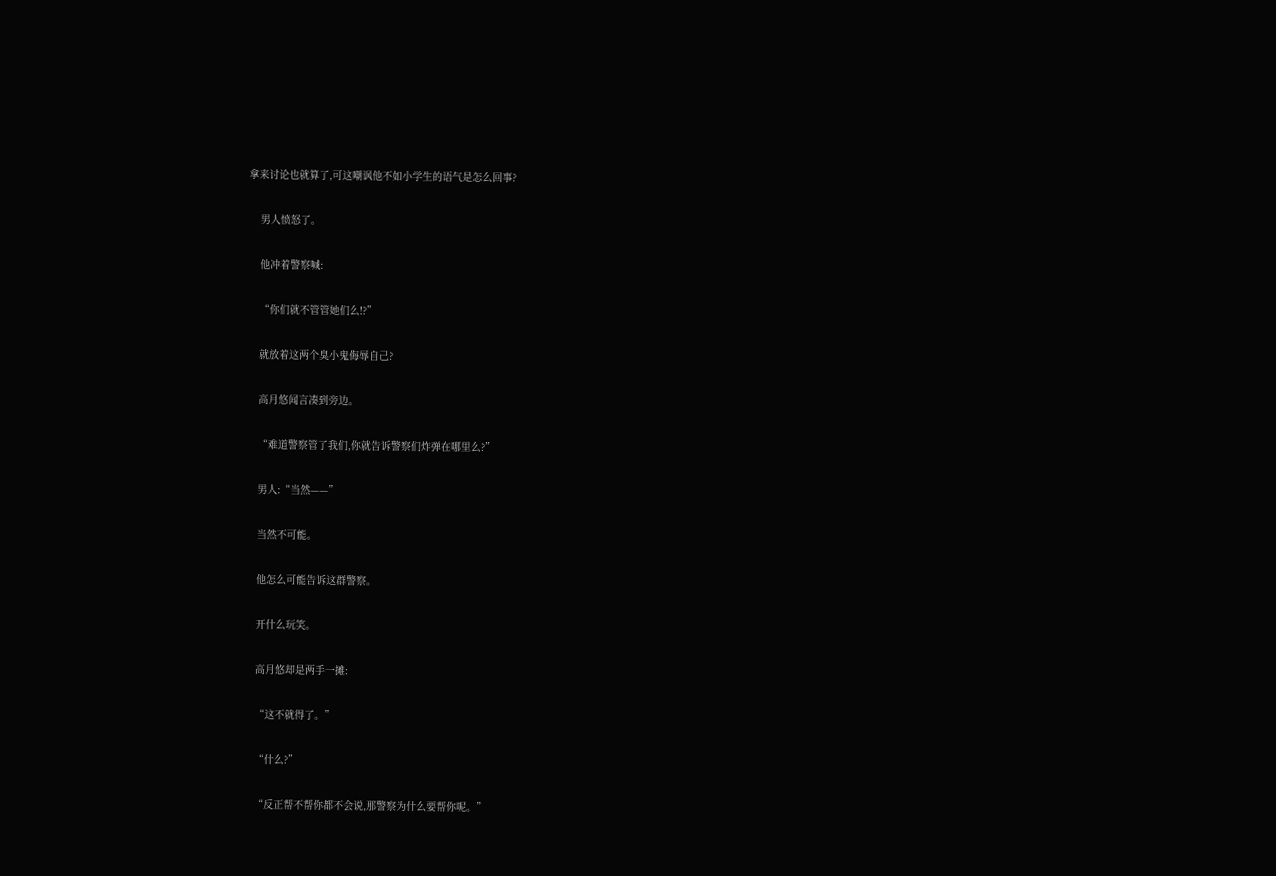拿来讨论也就算了,可这嘲讽他不如小学生的语气是怎么回事?


    男人愤怒了。


    他冲着警察喊:


    “你们就不管管她们么!?”


    就放着这两个臭小鬼侮辱自己?


    高月悠闻言凑到旁边。


    “难道警察管了我们,你就告诉警察们炸弹在哪里么?”


    男人:“当然——”


    当然不可能。


    他怎么可能告诉这群警察。


    开什么玩笑。


    高月悠却是两手一摊:


    “这不就得了。”


    “什么?”


    “反正帮不帮你都不会说,那警察为什么要帮你呢。”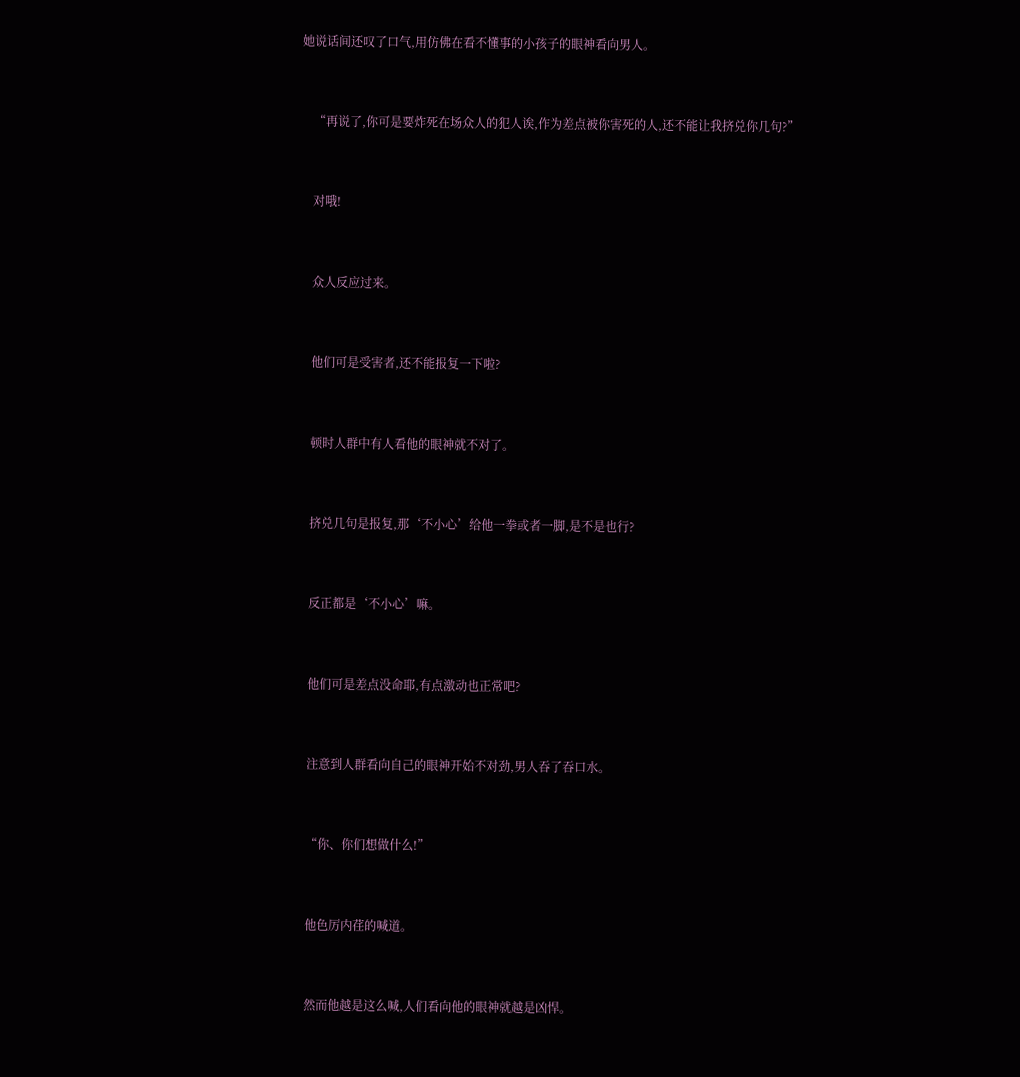她说话间还叹了口气,用仿佛在看不懂事的小孩子的眼神看向男人。


    “再说了,你可是要炸死在场众人的犯人诶,作为差点被你害死的人,还不能让我挤兑你几句?”


    对哦!


    众人反应过来。


    他们可是受害者,还不能报复一下啦?


    顿时人群中有人看他的眼神就不对了。


    挤兑几句是报复,那‘不小心’给他一拳或者一脚,是不是也行?


    反正都是‘不小心’嘛。


    他们可是差点没命耶,有点激动也正常吧?


    注意到人群看向自己的眼神开始不对劲,男人吞了吞口水。


    “你、你们想做什么!”


    他色厉内荏的喊道。


    然而他越是这么喊,人们看向他的眼神就越是凶悍。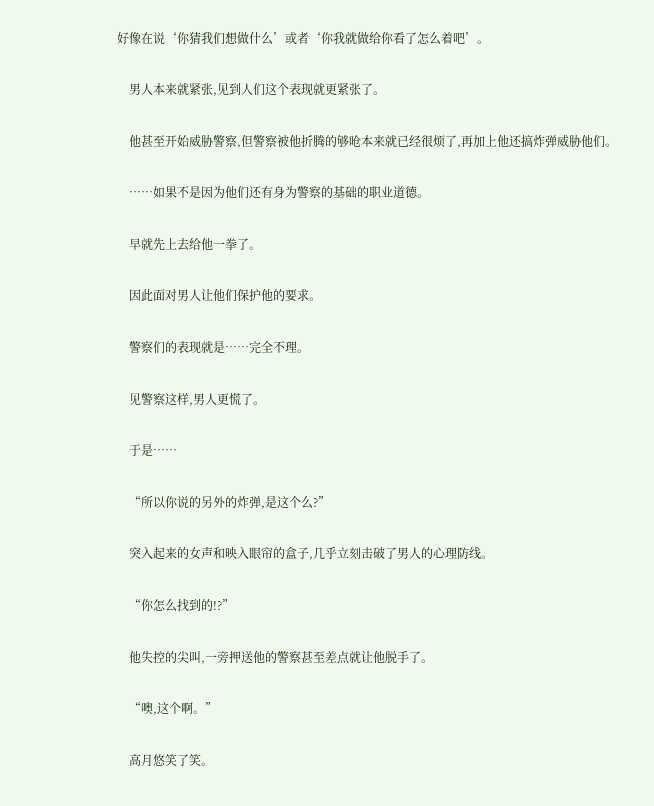好像在说‘你猜我们想做什么’或者‘你我就做给你看了怎么着吧’。


    男人本来就紧张,见到人们这个表现就更紧张了。


    他甚至开始威胁警察,但警察被他折腾的够呛本来就已经很烦了,再加上他还搞炸弹威胁他们。


    ……如果不是因为他们还有身为警察的基础的职业道德。


    早就先上去给他一拳了。


    因此面对男人让他们保护他的要求。


    警察们的表现就是……完全不理。


    见警察这样,男人更慌了。


    于是……


    “所以你说的另外的炸弹,是这个么?”


    突入起来的女声和映入眼帘的盒子,几乎立刻击破了男人的心理防线。


    “你怎么找到的!?”


    他失控的尖叫,一旁押送他的警察甚至差点就让他脱手了。


    “噢,这个啊。”


    高月悠笑了笑。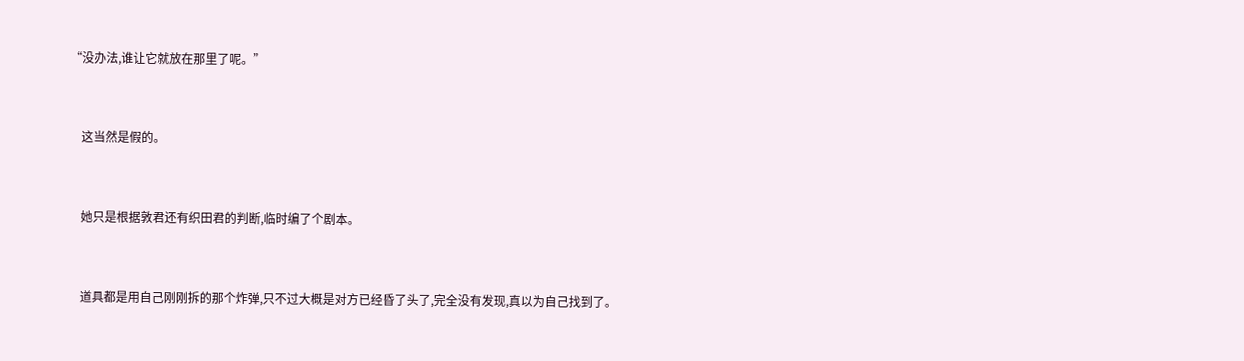“没办法,谁让它就放在那里了呢。”


    这当然是假的。


    她只是根据敦君还有织田君的判断,临时编了个剧本。


    道具都是用自己刚刚拆的那个炸弹,只不过大概是对方已经昏了头了,完全没有发现,真以为自己找到了。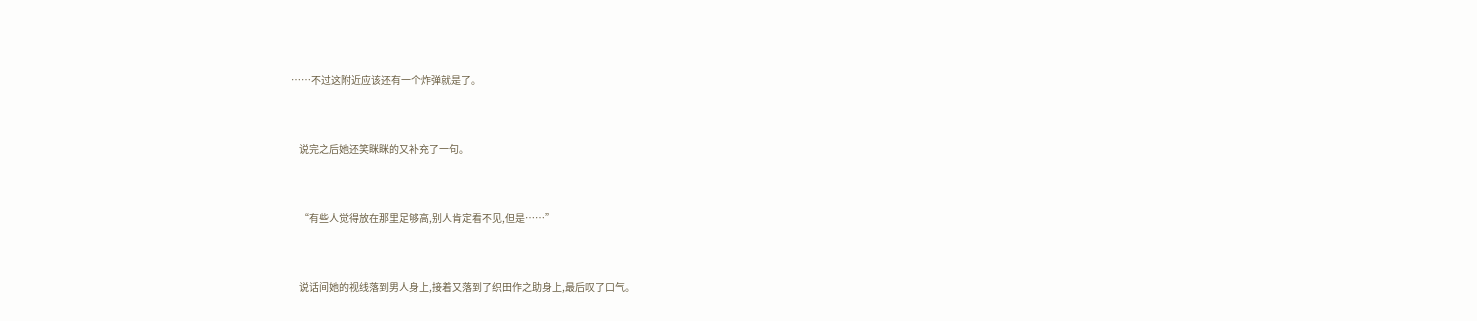……不过这附近应该还有一个炸弹就是了。


    说完之后她还笑眯眯的又补充了一句。


    “有些人觉得放在那里足够高,别人肯定看不见,但是……”


    说话间她的视线落到男人身上,接着又落到了织田作之助身上,最后叹了口气。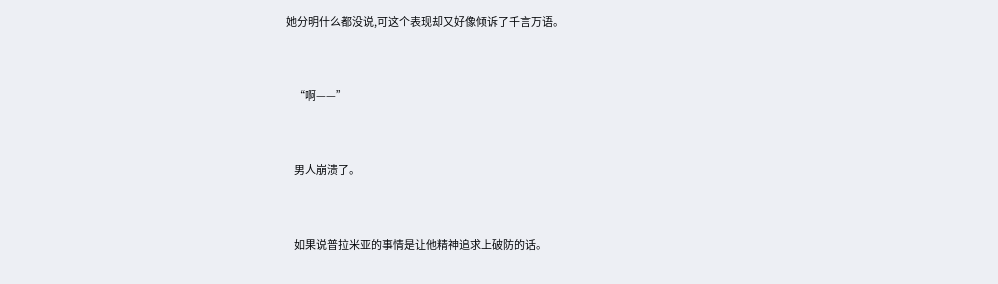她分明什么都没说,可这个表现却又好像倾诉了千言万语。


    “啊——”


    男人崩溃了。


    如果说普拉米亚的事情是让他精神追求上破防的话。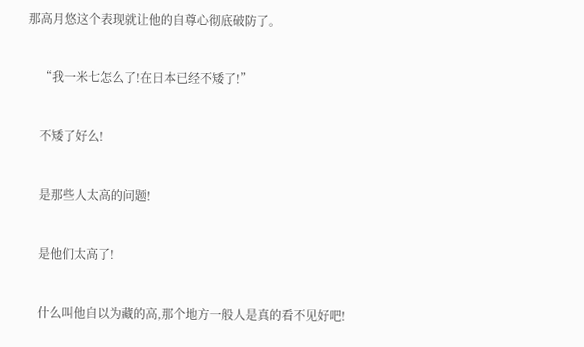那高月悠这个表现就让他的自尊心彻底破防了。


    “我一米七怎么了!在日本已经不矮了!”


    不矮了好么!


    是那些人太高的问题!


    是他们太高了!


    什么叫他自以为藏的高,那个地方一般人是真的看不见好吧!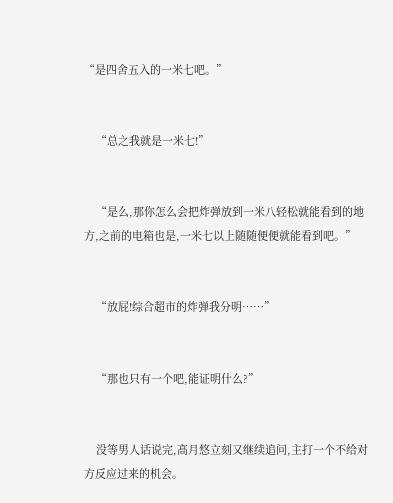“是四舍五入的一米七吧。”


    “总之我就是一米七!”


    “是么,那你怎么会把炸弹放到一米八轻松就能看到的地方,之前的电箱也是,一米七以上随随便便就能看到吧。”


    “放屁!综合超市的炸弹我分明……”


    “那也只有一个吧,能证明什么?”


    没等男人话说完,高月悠立刻又继续追问,主打一个不给对方反应过来的机会。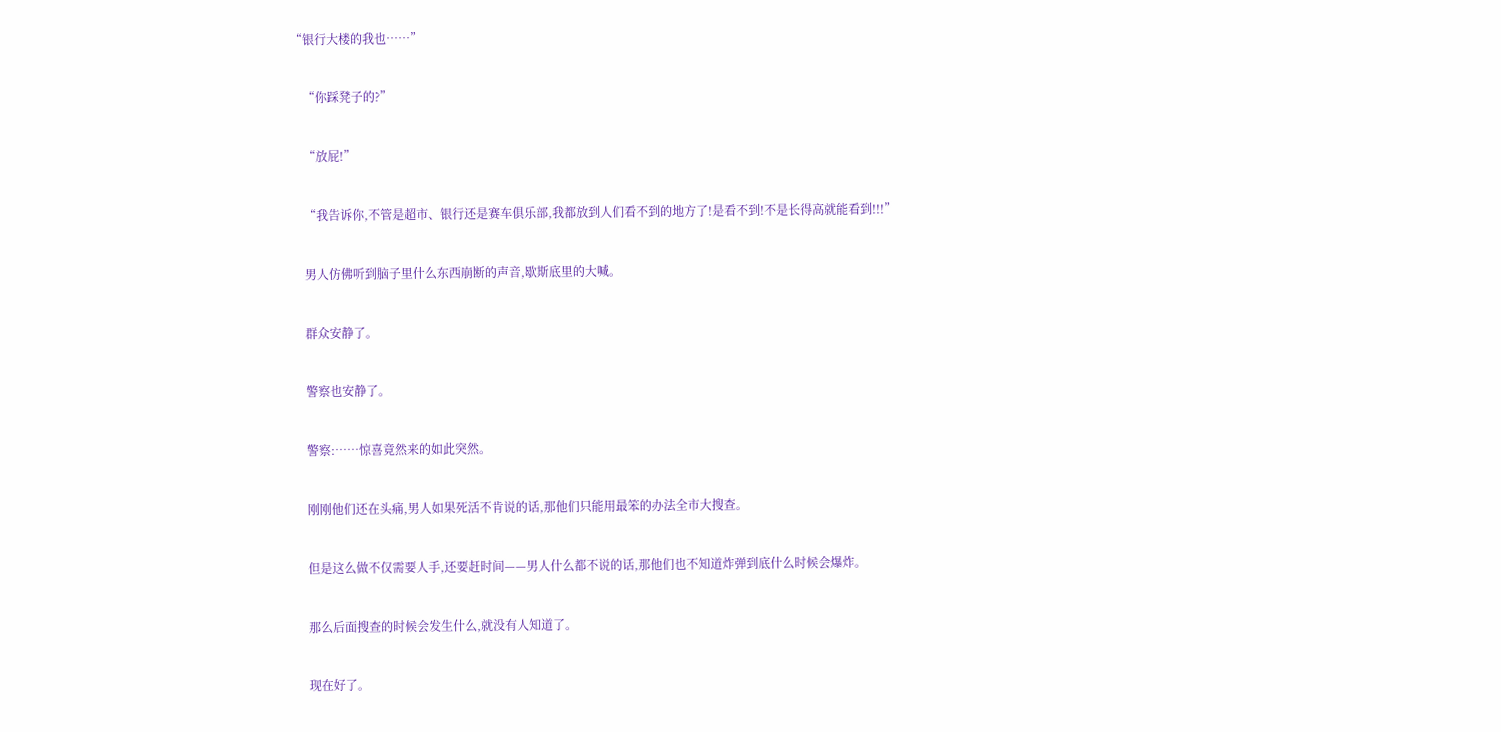“银行大楼的我也……”


    “你踩凳子的?”


    “放屁!”


    “我告诉你,不管是超市、银行还是赛车俱乐部,我都放到人们看不到的地方了!是看不到!不是长得高就能看到!!!”


    男人仿佛听到脑子里什么东西崩断的声音,歇斯底里的大喊。


    群众安静了。


    警察也安静了。


    警察:……惊喜竟然来的如此突然。


    刚刚他们还在头痛,男人如果死活不肯说的话,那他们只能用最笨的办法全市大搜查。


    但是这么做不仅需要人手,还要赶时间——男人什么都不说的话,那他们也不知道炸弹到底什么时候会爆炸。


    那么后面搜查的时候会发生什么,就没有人知道了。


    现在好了。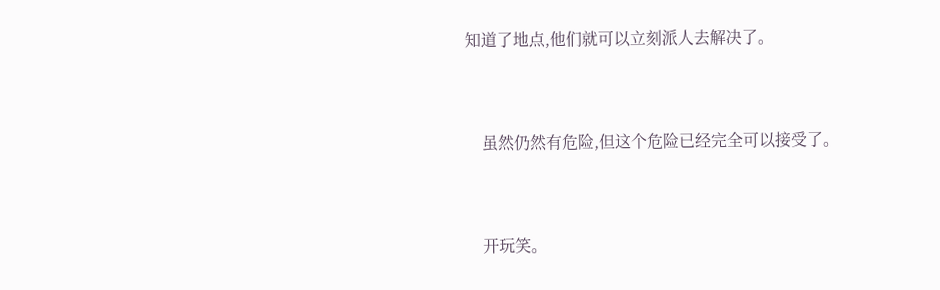知道了地点,他们就可以立刻派人去解决了。


    虽然仍然有危险,但这个危险已经完全可以接受了。


    开玩笑。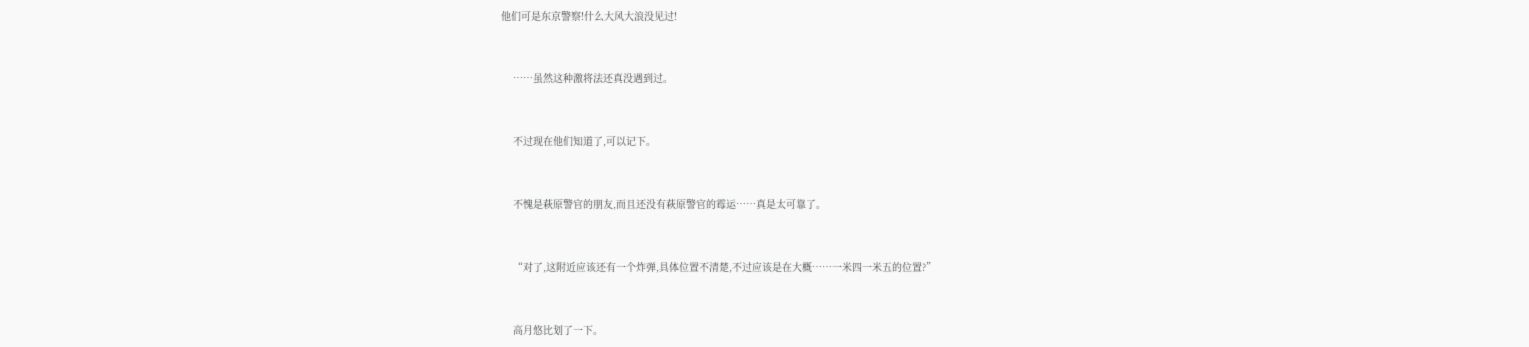他们可是东京警察!什么大风大浪没见过!


    ……虽然这种激将法还真没遇到过。


    不过现在他们知道了,可以记下。


    不愧是萩原警官的朋友,而且还没有萩原警官的霉运……真是太可靠了。


    “对了,这附近应该还有一个炸弹,具体位置不清楚,不过应该是在大概……一米四一米五的位置?”


    高月悠比划了一下。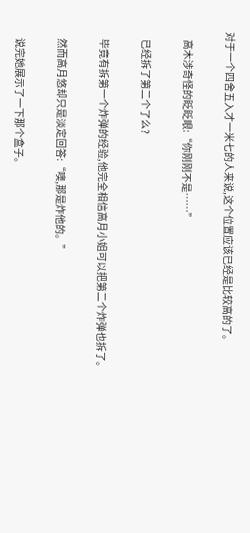对于一个四舍五入才一米七的人来说,这个位置应该已经是比较高的了。


    高木涉奇怪的眨眨眼:“你刚刚不是……”


    已经拆了第二个了么?


    毕竟有拆第一个炸弹的经验,他完全相信高月小姐可以把第二个炸弹也拆了。


    然而高月悠却只是淡定回答:“噢,那是炸他的。”


    说完她展示了一下那个盒子。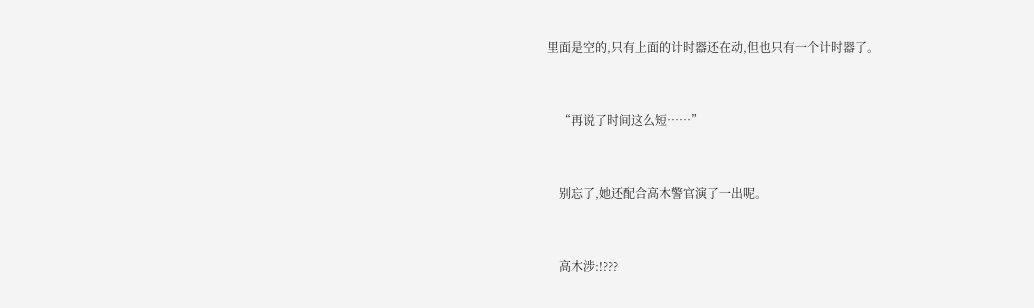里面是空的,只有上面的计时器还在动,但也只有一个计时器了。


    “再说了时间这么短……”


    别忘了,她还配合高木警官演了一出呢。


    高木涉:!???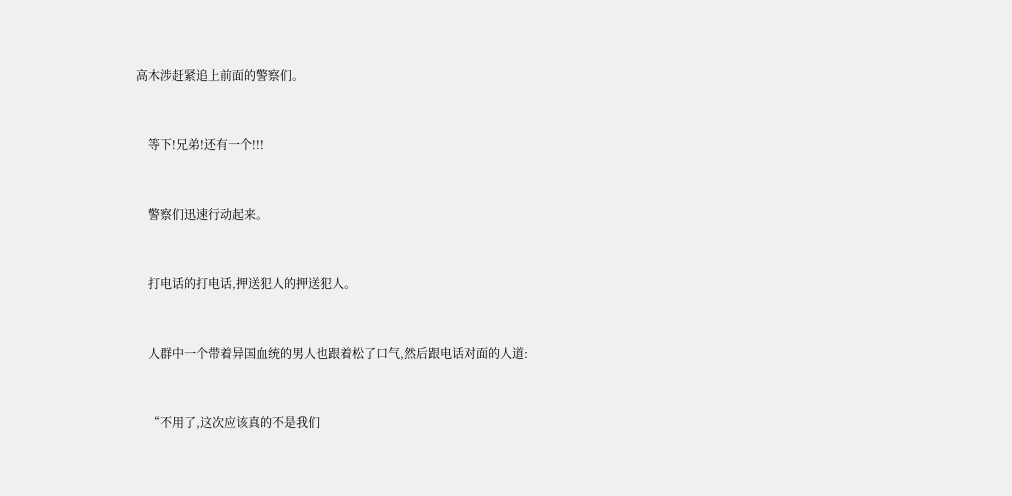高木涉赶紧追上前面的警察们。


    等下!兄弟!还有一个!!!


    警察们迅速行动起来。


    打电话的打电话,押送犯人的押送犯人。


    人群中一个带着异国血统的男人也跟着松了口气,然后跟电话对面的人道:


    “不用了,这次应该真的不是我们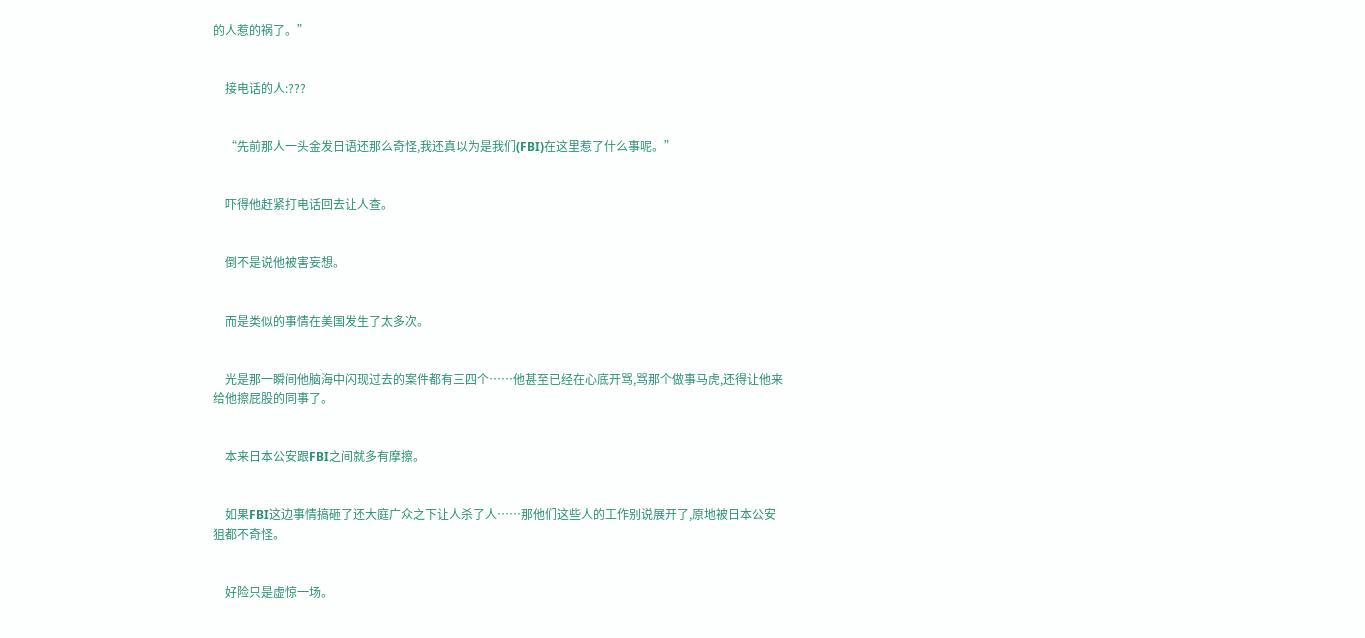的人惹的祸了。”


    接电话的人:???


    “先前那人一头金发日语还那么奇怪,我还真以为是我们(FBI)在这里惹了什么事呢。”


    吓得他赶紧打电话回去让人查。


    倒不是说他被害妄想。


    而是类似的事情在美国发生了太多次。


    光是那一瞬间他脑海中闪现过去的案件都有三四个……他甚至已经在心底开骂,骂那个做事马虎,还得让他来给他擦屁股的同事了。


    本来日本公安跟FBI之间就多有摩擦。


    如果FBI这边事情搞砸了还大庭广众之下让人杀了人……那他们这些人的工作别说展开了,原地被日本公安狙都不奇怪。


    好险只是虚惊一场。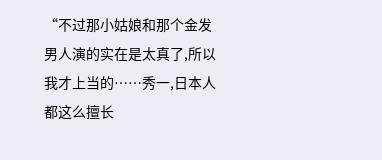“不过那小姑娘和那个金发男人演的实在是太真了,所以我才上当的……秀一,日本人都这么擅长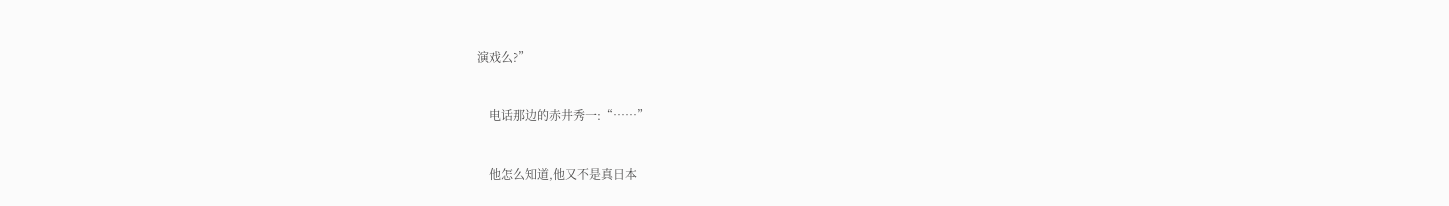演戏么?”


    电话那边的赤井秀一:“……”


    他怎么知道,他又不是真日本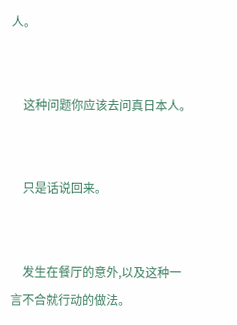人。


    这种问题你应该去问真日本人。


    只是话说回来。


    发生在餐厅的意外,以及这种一言不合就行动的做法。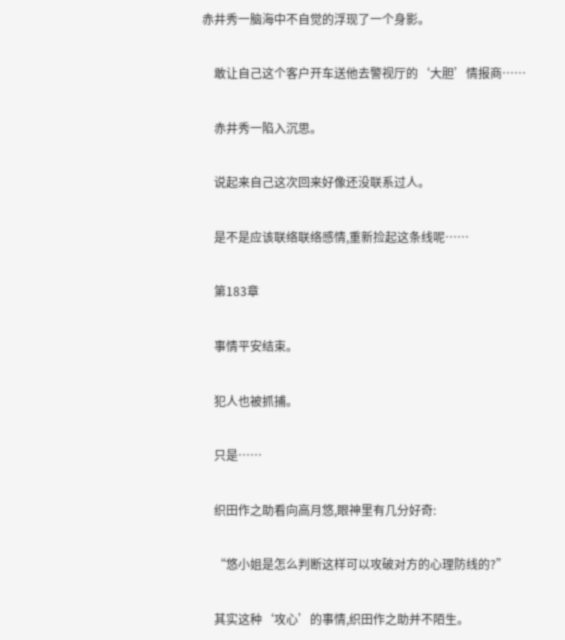赤井秀一脑海中不自觉的浮现了一个身影。


    敢让自己这个客户开车送他去警视厅的‘大胆’情报商……


    赤井秀一陷入沉思。


    说起来自己这次回来好像还没联系过人。


    是不是应该联络联络感情,重新捡起这条线呢……


    第183章


    事情平安结束。


    犯人也被抓捕。


    只是……


    织田作之助看向高月悠,眼神里有几分好奇:


    “悠小姐是怎么判断这样可以攻破对方的心理防线的?”


    其实这种‘攻心’的事情,织田作之助并不陌生。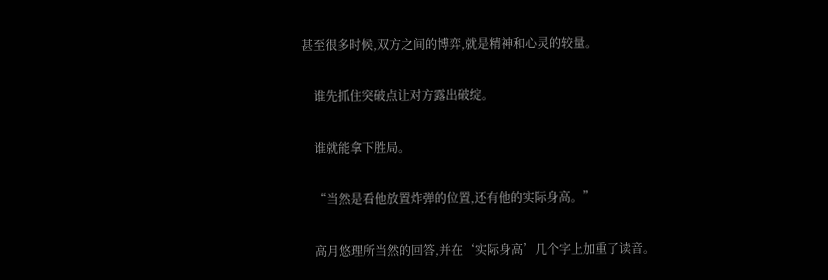甚至很多时候,双方之间的博弈,就是精神和心灵的较量。


    谁先抓住突破点让对方露出破绽。


    谁就能拿下胜局。


    “当然是看他放置炸弹的位置,还有他的实际身高。”


    高月悠理所当然的回答,并在‘实际身高’几个字上加重了读音。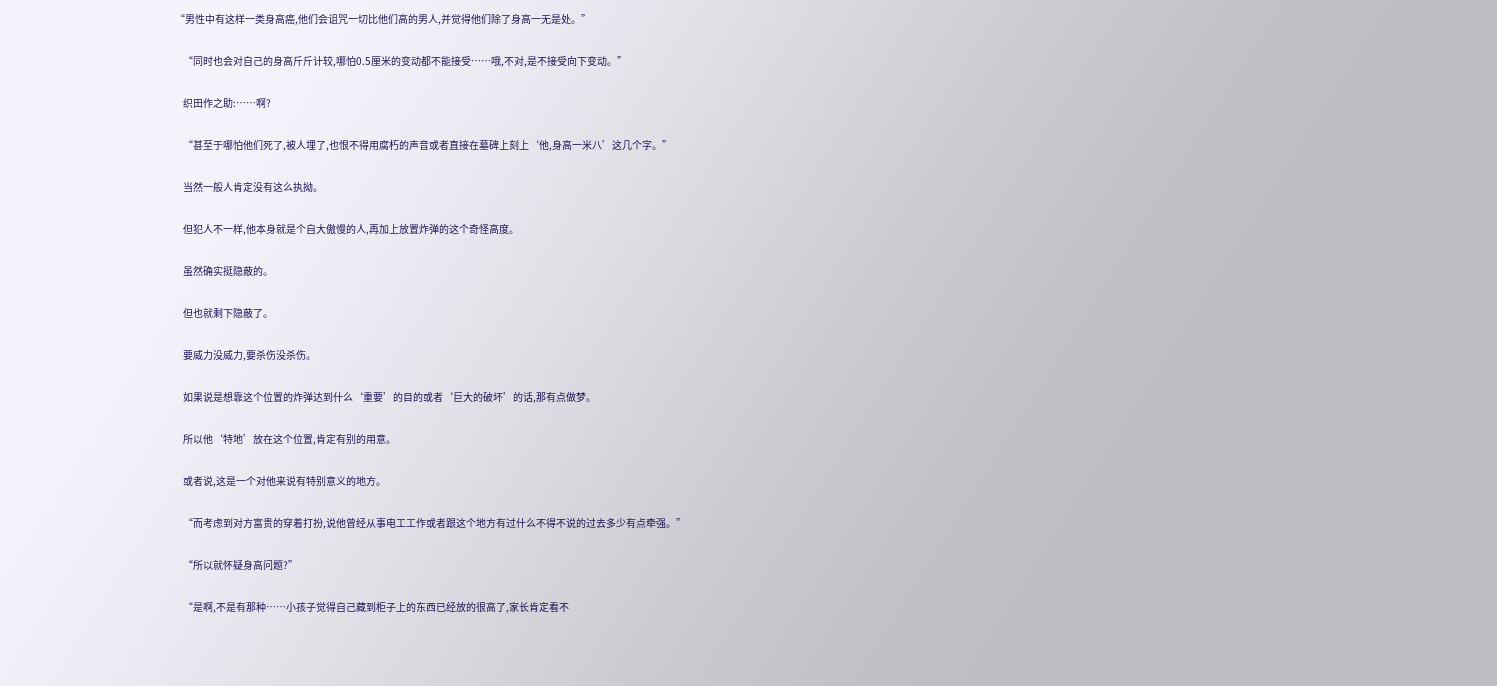“男性中有这样一类身高癌,他们会诅咒一切比他们高的男人,并觉得他们除了身高一无是处。”


    “同时也会对自己的身高斤斤计较,哪怕0.5厘米的变动都不能接受……哦,不对,是不接受向下变动。”


    织田作之助:……啊?


    “甚至于哪怕他们死了,被人埋了,也恨不得用腐朽的声音或者直接在墓碑上刻上‘他,身高一米八’这几个字。”


    当然一般人肯定没有这么执拗。


    但犯人不一样,他本身就是个自大傲慢的人,再加上放置炸弹的这个奇怪高度。


    虽然确实挺隐蔽的。


    但也就剩下隐蔽了。


    要威力没威力,要杀伤没杀伤。


    如果说是想靠这个位置的炸弹达到什么‘重要’的目的或者‘巨大的破坏’的话,那有点做梦。


    所以他‘特地’放在这个位置,肯定有别的用意。


    或者说,这是一个对他来说有特别意义的地方。


    “而考虑到对方富贵的穿着打扮,说他曾经从事电工工作或者跟这个地方有过什么不得不说的过去多少有点牵强。”


    “所以就怀疑身高问题?”


    “是啊,不是有那种……小孩子觉得自己藏到柜子上的东西已经放的很高了,家长肯定看不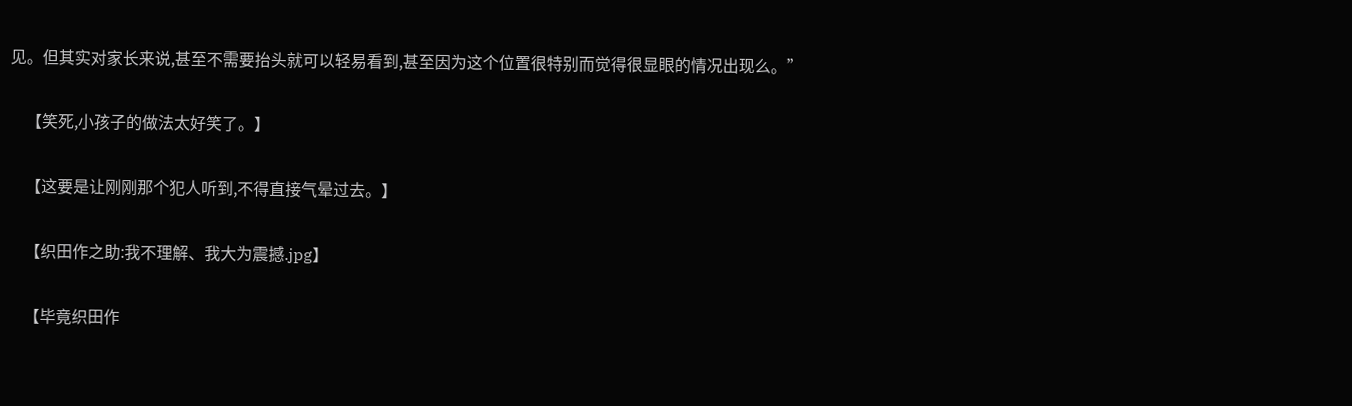见。但其实对家长来说,甚至不需要抬头就可以轻易看到,甚至因为这个位置很特别而觉得很显眼的情况出现么。”


    【笑死,小孩子的做法太好笑了。】


    【这要是让刚刚那个犯人听到,不得直接气晕过去。】


    【织田作之助:我不理解、我大为震撼.jpg】


    【毕竟织田作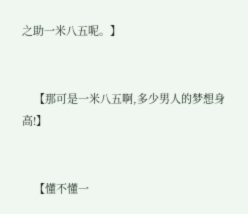之助一米八五呢。】


    【那可是一米八五啊,多少男人的梦想身高!】


    【懂不懂一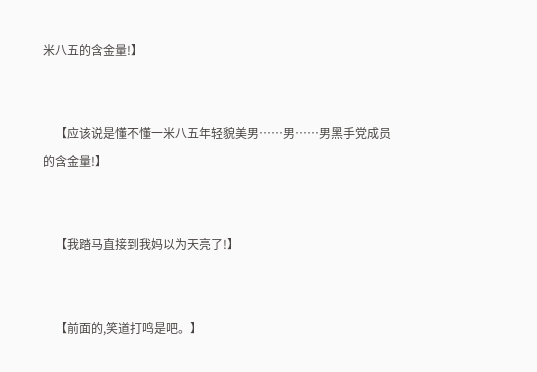米八五的含金量!】


    【应该说是懂不懂一米八五年轻貌美男……男……男黑手党成员的含金量!】


    【我踏马直接到我妈以为天亮了!】


    【前面的,笑道打鸣是吧。】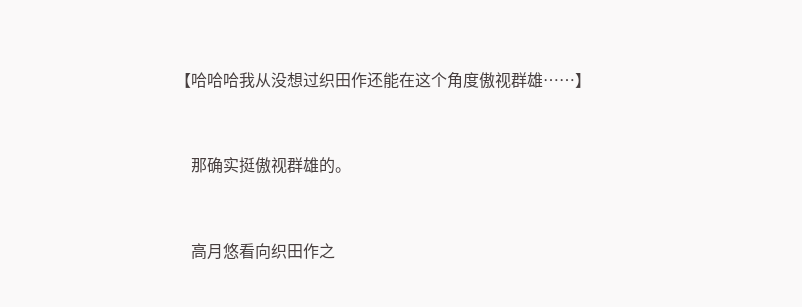【哈哈哈我从没想过织田作还能在这个角度傲视群雄……】


    那确实挺傲视群雄的。


    高月悠看向织田作之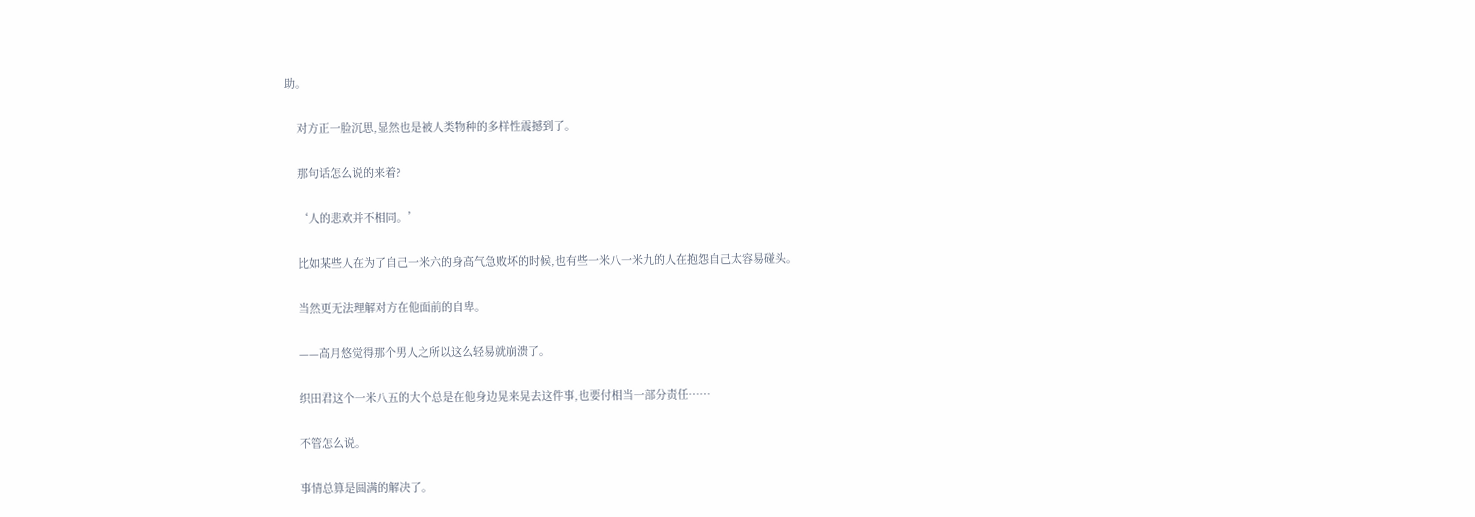助。


    对方正一脸沉思,显然也是被人类物种的多样性震撼到了。


    那句话怎么说的来着?


    ‘人的悲欢并不相同。’


    比如某些人在为了自己一米六的身高气急败坏的时候,也有些一米八一米九的人在抱怨自己太容易碰头。


    当然更无法理解对方在他面前的自卑。


    ——高月悠觉得那个男人之所以这么轻易就崩溃了。


    织田君这个一米八五的大个总是在他身边晃来晃去这件事,也要付相当一部分责任……


    不管怎么说。


    事情总算是圆满的解决了。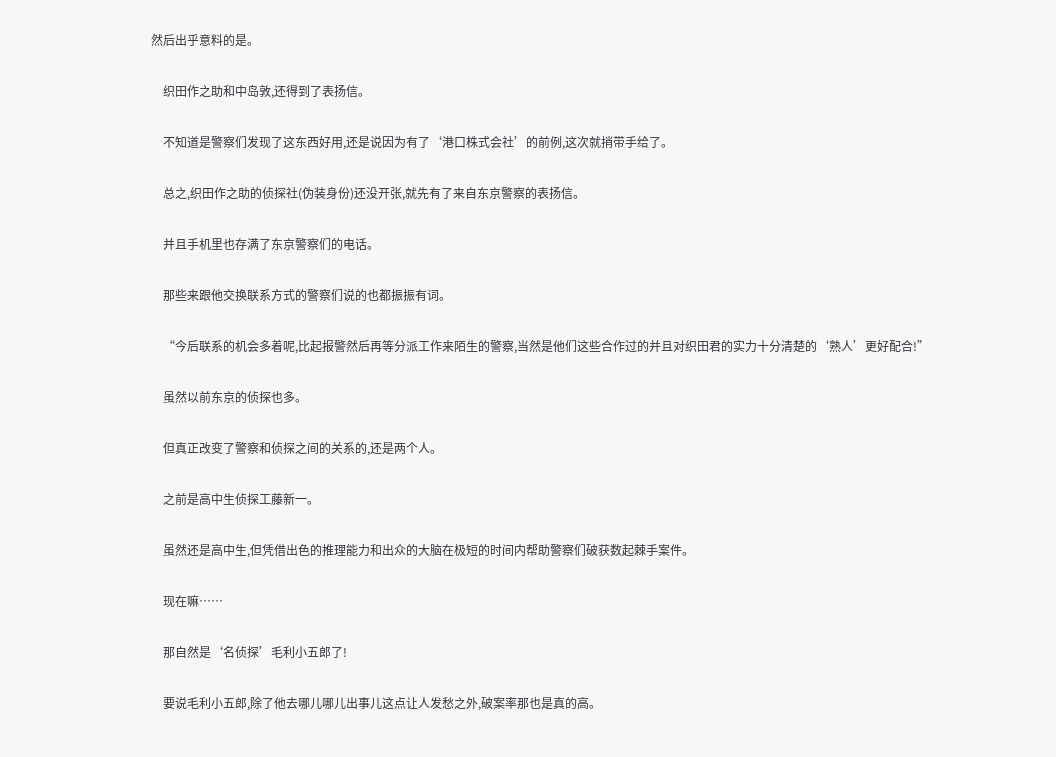然后出乎意料的是。


    织田作之助和中岛敦,还得到了表扬信。


    不知道是警察们发现了这东西好用,还是说因为有了‘港口株式会社’的前例,这次就捎带手给了。


    总之,织田作之助的侦探社(伪装身份)还没开张,就先有了来自东京警察的表扬信。


    并且手机里也存满了东京警察们的电话。


    那些来跟他交换联系方式的警察们说的也都振振有词。


    “今后联系的机会多着呢,比起报警然后再等分派工作来陌生的警察,当然是他们这些合作过的并且对织田君的实力十分清楚的‘熟人’更好配合!”


    虽然以前东京的侦探也多。


    但真正改变了警察和侦探之间的关系的,还是两个人。


    之前是高中生侦探工藤新一。


    虽然还是高中生,但凭借出色的推理能力和出众的大脑在极短的时间内帮助警察们破获数起棘手案件。


    现在嘛……


    那自然是‘名侦探’毛利小五郎了!


    要说毛利小五郎,除了他去哪儿哪儿出事儿这点让人发愁之外,破案率那也是真的高。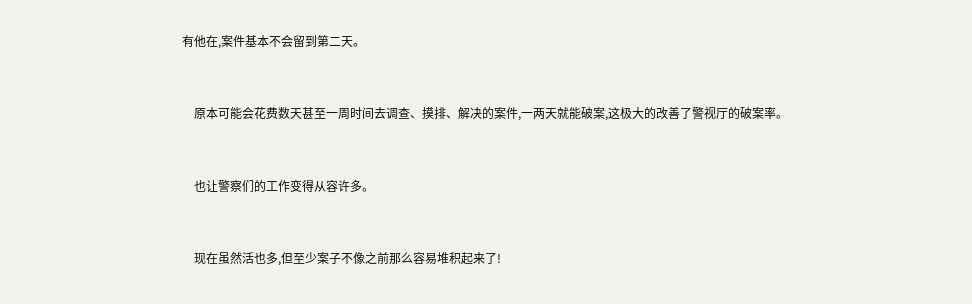有他在,案件基本不会留到第二天。


    原本可能会花费数天甚至一周时间去调查、摸排、解决的案件,一两天就能破案,这极大的改善了警视厅的破案率。


    也让警察们的工作变得从容许多。


    现在虽然活也多,但至少案子不像之前那么容易堆积起来了!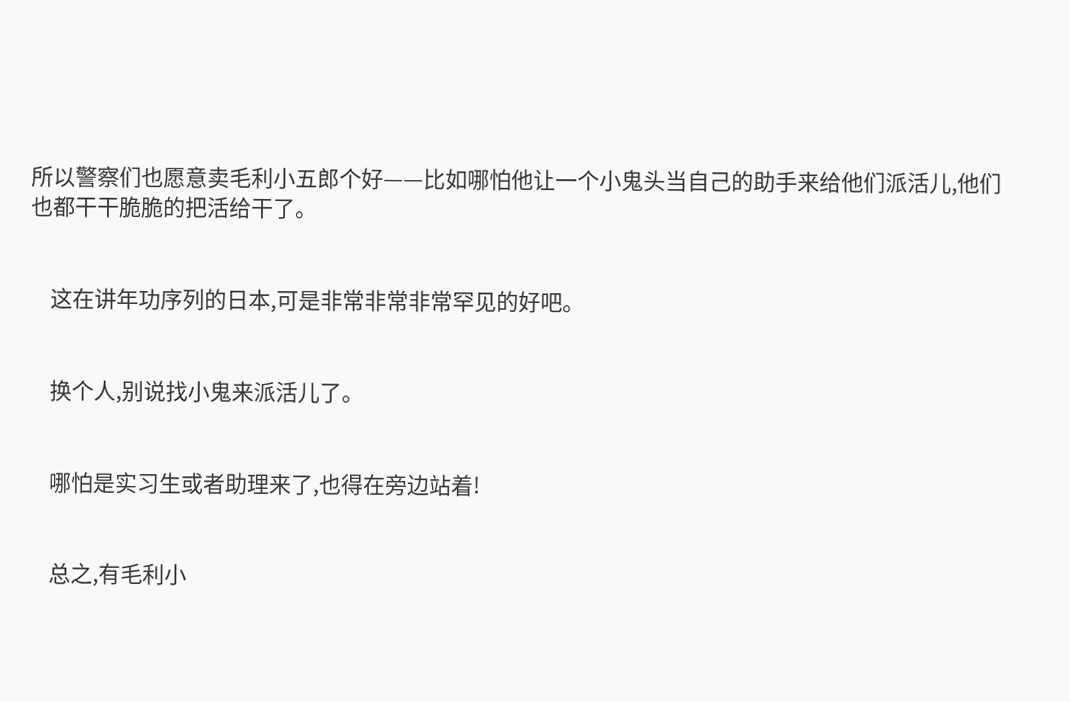所以警察们也愿意卖毛利小五郎个好——比如哪怕他让一个小鬼头当自己的助手来给他们派活儿,他们也都干干脆脆的把活给干了。


    这在讲年功序列的日本,可是非常非常非常罕见的好吧。


    换个人,别说找小鬼来派活儿了。


    哪怕是实习生或者助理来了,也得在旁边站着!


    总之,有毛利小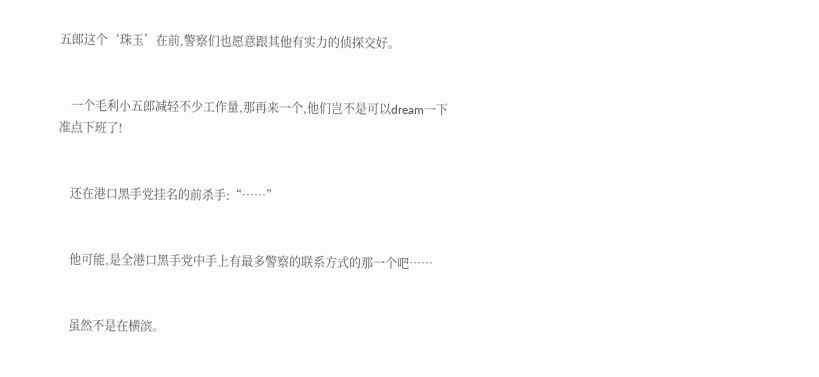五郎这个‘珠玉’在前,警察们也愿意跟其他有实力的侦探交好。


    一个毛利小五郎减轻不少工作量,那再来一个,他们岂不是可以dream一下准点下班了!


    还在港口黑手党挂名的前杀手:“……”


    他可能,是全港口黑手党中手上有最多警察的联系方式的那一个吧……


    虽然不是在横滨。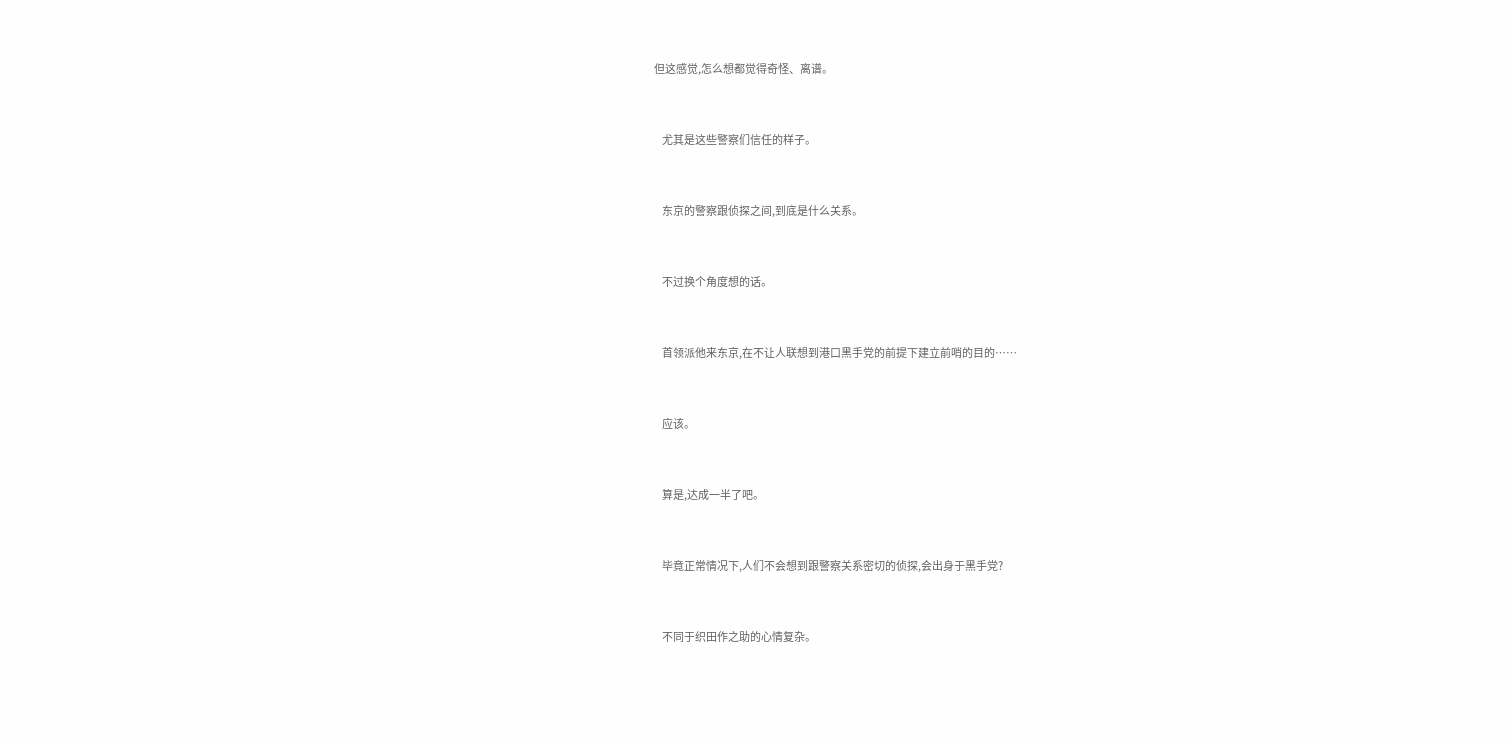但这感觉,怎么想都觉得奇怪、离谱。


    尤其是这些警察们信任的样子。


    东京的警察跟侦探之间,到底是什么关系。


    不过换个角度想的话。


    首领派他来东京,在不让人联想到港口黑手党的前提下建立前哨的目的……


    应该。


    算是,达成一半了吧。


    毕竟正常情况下,人们不会想到跟警察关系密切的侦探,会出身于黑手党?


    不同于织田作之助的心情复杂。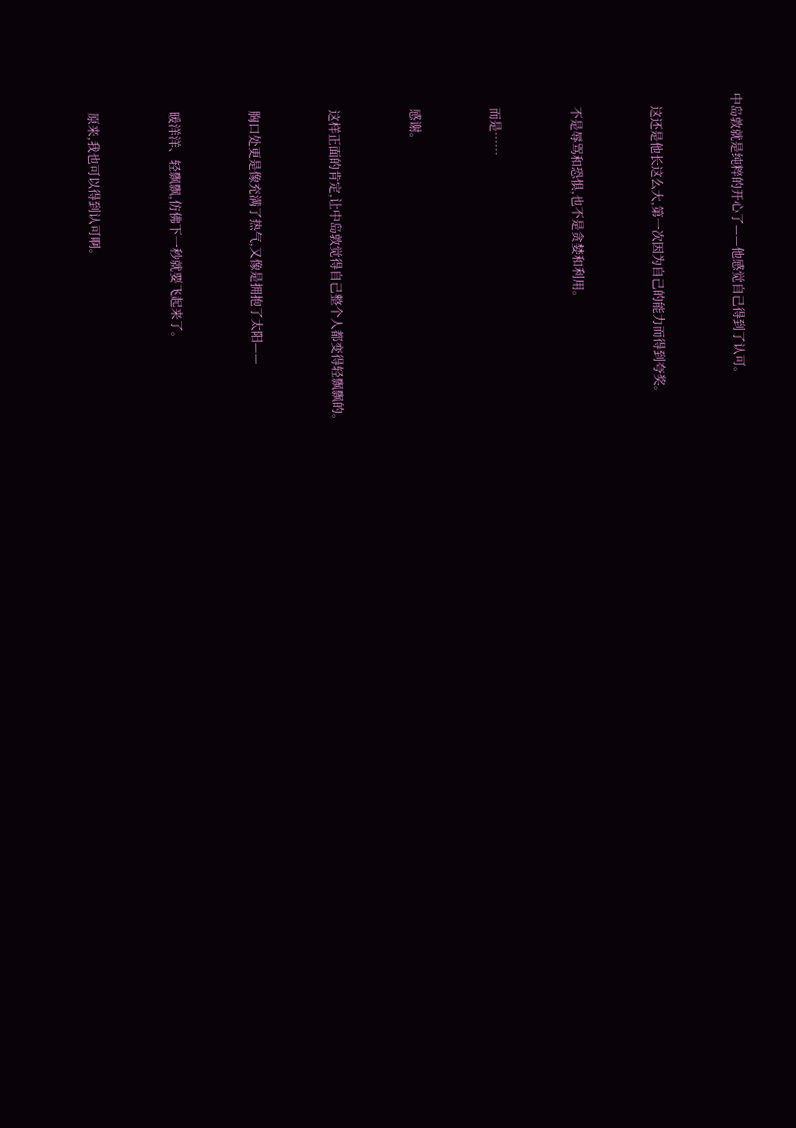中岛敦就是纯粹的开心了——他感觉自己得到了认可。


    这还是他长这么大,第一次因为自己的能力而得到夸奖。


    不是辱骂和恐惧,也不是贪婪和利用。


    而是……


    感谢。


    这样正面的肯定,让中岛敦觉得自己整个人都变得轻飘飘的。


    胸口处更是像充满了热气,又像是拥抱了太阳——


    暖洋洋、轻飘飘,仿佛下一秒就要飞起来了。


    原来,我也可以得到认可啊。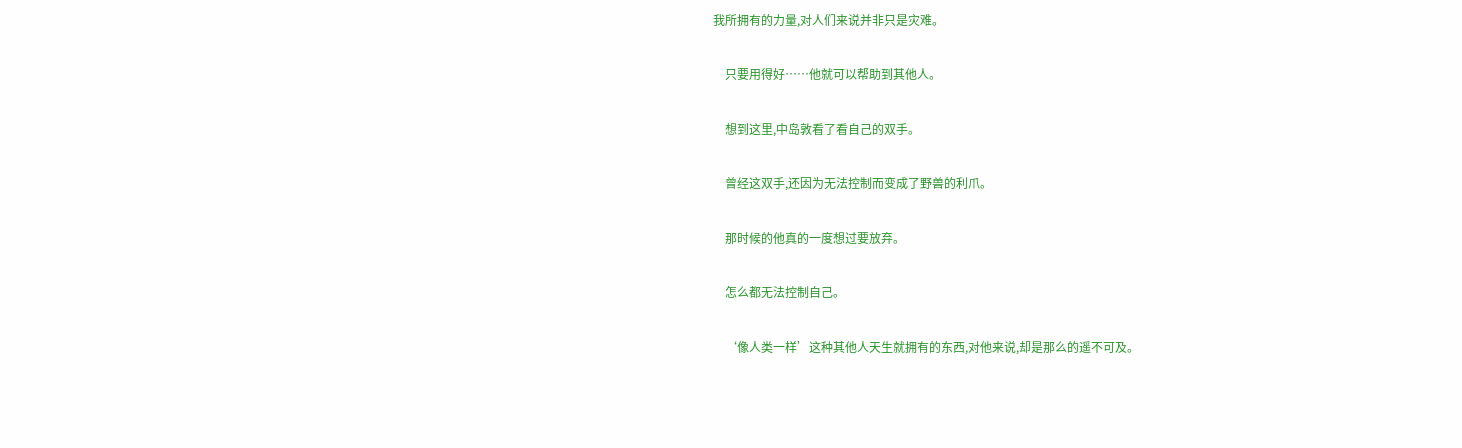我所拥有的力量,对人们来说并非只是灾难。


    只要用得好……他就可以帮助到其他人。


    想到这里,中岛敦看了看自己的双手。


    曾经这双手,还因为无法控制而变成了野兽的利爪。


    那时候的他真的一度想过要放弃。


    怎么都无法控制自己。


    ‘像人类一样’这种其他人天生就拥有的东西,对他来说,却是那么的遥不可及。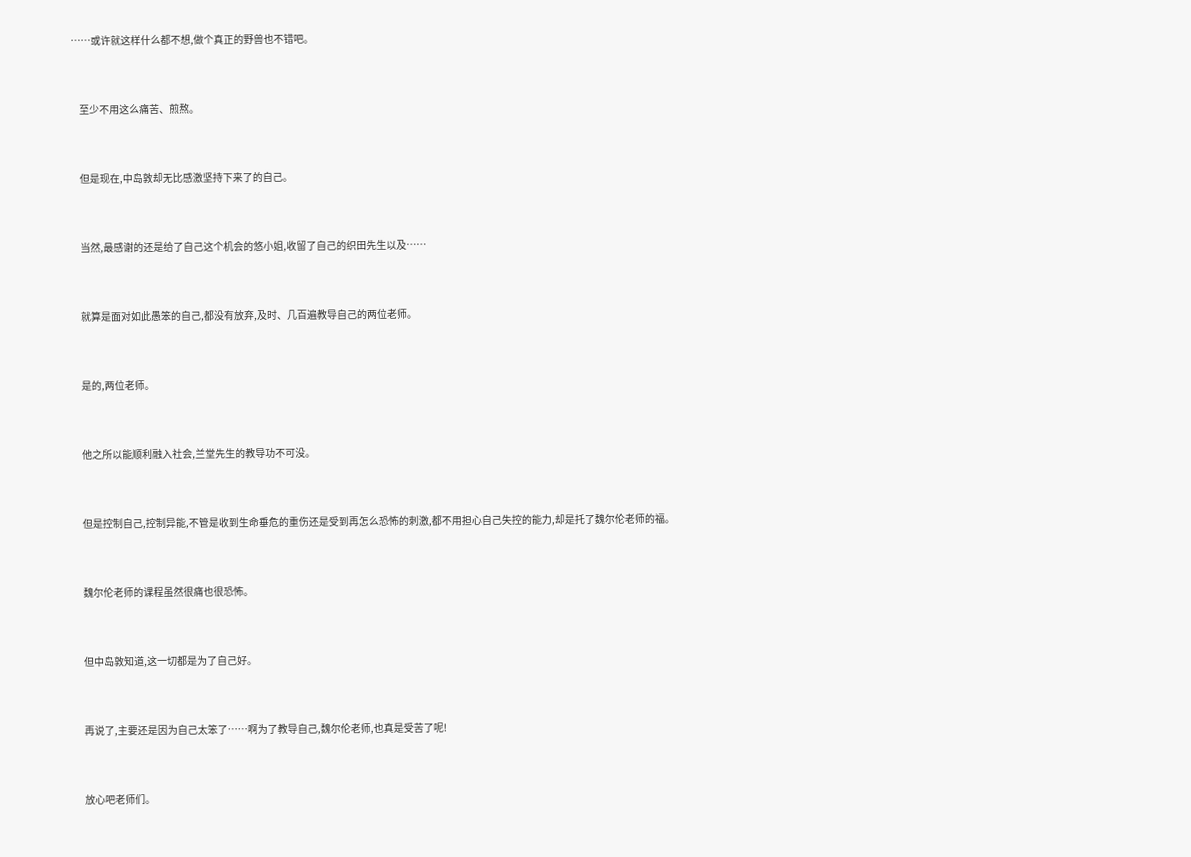……或许就这样什么都不想,做个真正的野兽也不错吧。


    至少不用这么痛苦、煎熬。


    但是现在,中岛敦却无比感激坚持下来了的自己。


    当然,最感谢的还是给了自己这个机会的悠小姐,收留了自己的织田先生以及……


    就算是面对如此愚笨的自己,都没有放弃,及时、几百遍教导自己的两位老师。


    是的,两位老师。


    他之所以能顺利融入社会,兰堂先生的教导功不可没。


    但是控制自己,控制异能,不管是收到生命垂危的重伤还是受到再怎么恐怖的刺激,都不用担心自己失控的能力,却是托了魏尔伦老师的福。


    魏尔伦老师的课程虽然很痛也很恐怖。


    但中岛敦知道,这一切都是为了自己好。


    再说了,主要还是因为自己太笨了……啊为了教导自己,魏尔伦老师,也真是受苦了呢!


    放心吧老师们。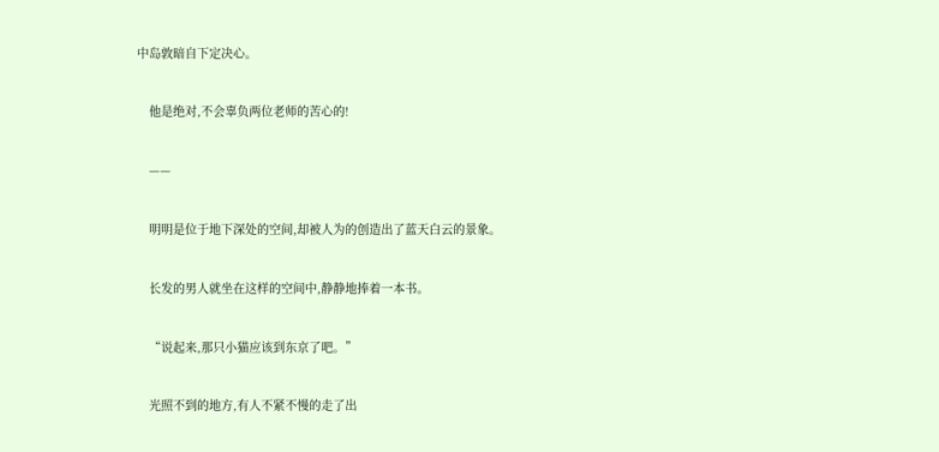中岛敦暗自下定决心。


    他是绝对,不会辜负两位老师的苦心的!


    ——


    明明是位于地下深处的空间,却被人为的创造出了蓝天白云的景象。


    长发的男人就坐在这样的空间中,静静地捧着一本书。


    “说起来,那只小猫应该到东京了吧。”


    光照不到的地方,有人不紧不慢的走了出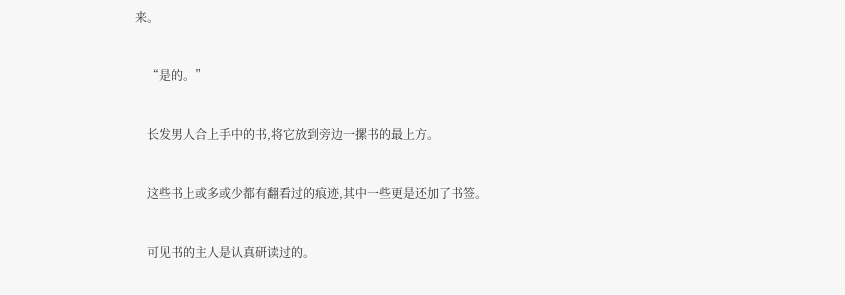来。


    “是的。”


    长发男人合上手中的书,将它放到旁边一摞书的最上方。


    这些书上或多或少都有翻看过的痕迹,其中一些更是还加了书签。


    可见书的主人是认真研读过的。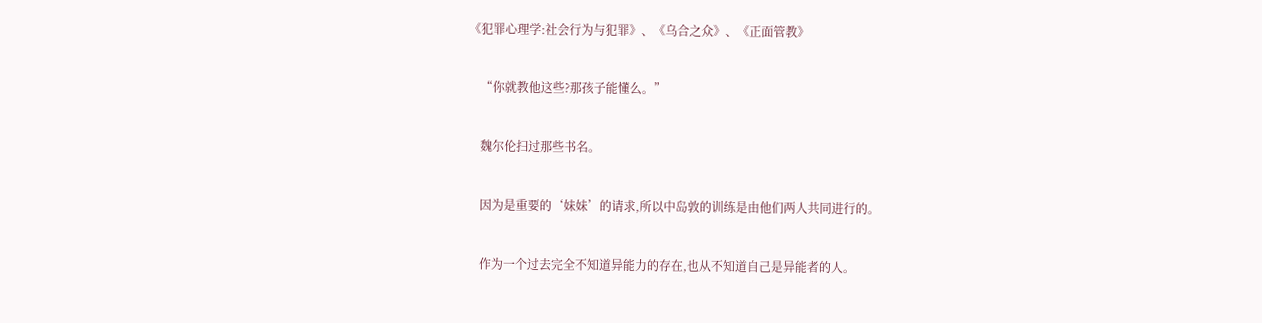《犯罪心理学:社会行为与犯罪》、《乌合之众》、《正面管教》


    “你就教他这些?那孩子能懂么。”


    魏尔伦扫过那些书名。


    因为是重要的‘妹妹’的请求,所以中岛敦的训练是由他们两人共同进行的。


    作为一个过去完全不知道异能力的存在,也从不知道自己是异能者的人。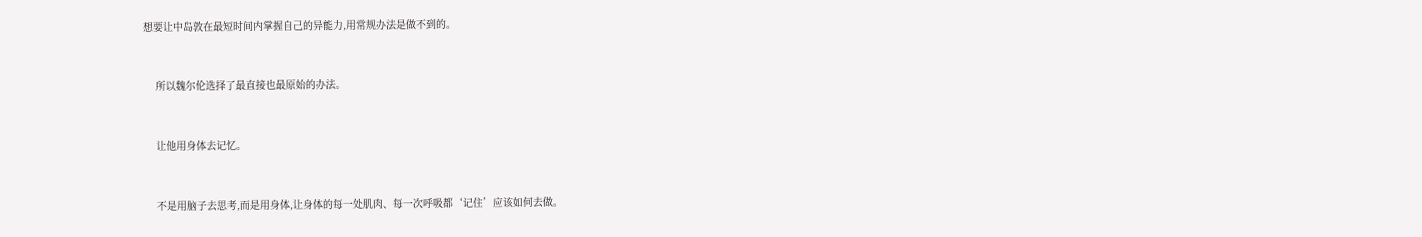想要让中岛敦在最短时间内掌握自己的异能力,用常规办法是做不到的。


    所以魏尔伦选择了最直接也最原始的办法。


    让他用身体去记忆。


    不是用脑子去思考,而是用身体,让身体的每一处肌肉、每一次呼吸都‘记住’应该如何去做。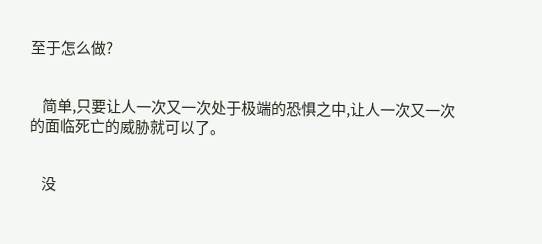至于怎么做?


    简单,只要让人一次又一次处于极端的恐惧之中,让人一次又一次的面临死亡的威胁就可以了。


    没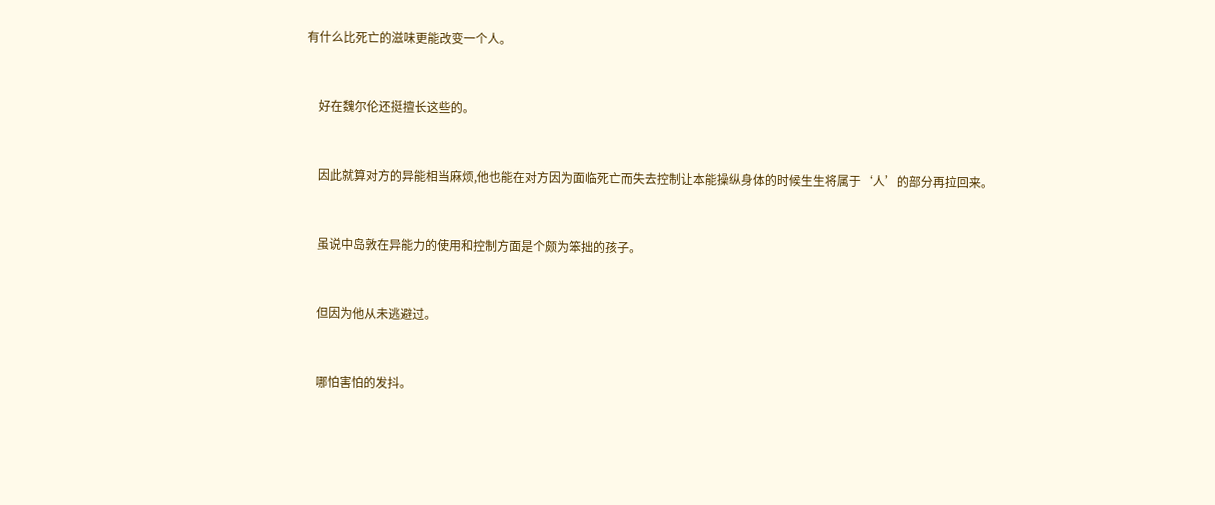有什么比死亡的滋味更能改变一个人。


    好在魏尔伦还挺擅长这些的。


    因此就算对方的异能相当麻烦,他也能在对方因为面临死亡而失去控制让本能操纵身体的时候生生将属于‘人’的部分再拉回来。


    虽说中岛敦在异能力的使用和控制方面是个颇为笨拙的孩子。


    但因为他从未逃避过。


    哪怕害怕的发抖。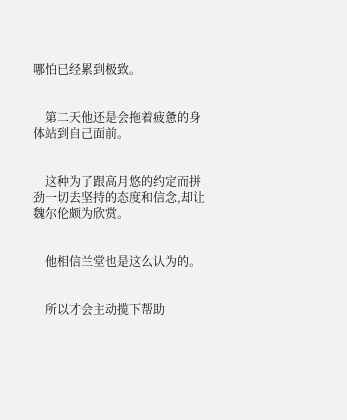哪怕已经累到极致。


    第二天他还是会拖着疲惫的身体站到自己面前。


    这种为了跟高月悠的约定而拼劲一切去坚持的态度和信念,却让魏尔伦颇为欣赏。


    他相信兰堂也是这么认为的。


    所以才会主动揽下帮助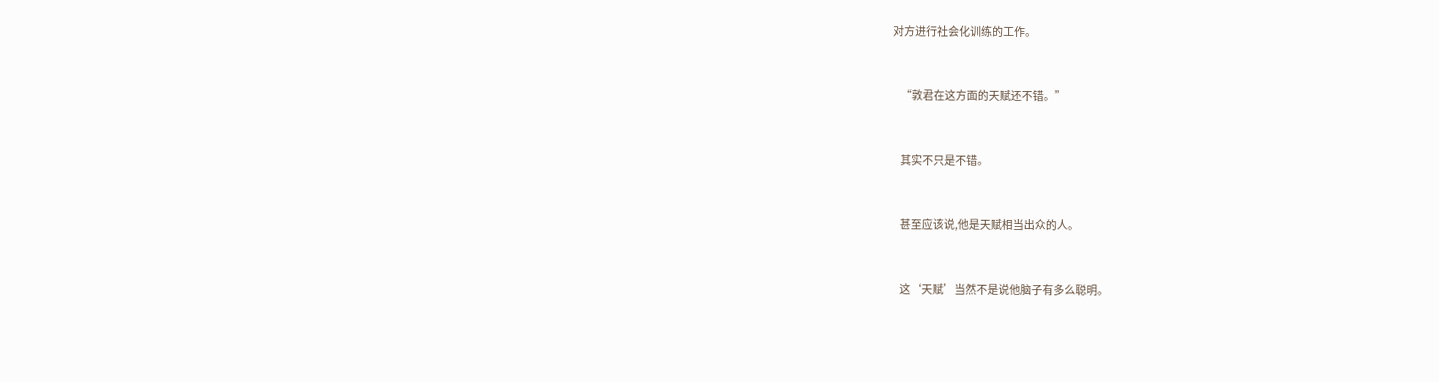对方进行社会化训练的工作。


    “敦君在这方面的天赋还不错。”


    其实不只是不错。


    甚至应该说,他是天赋相当出众的人。


    这‘天赋’当然不是说他脑子有多么聪明。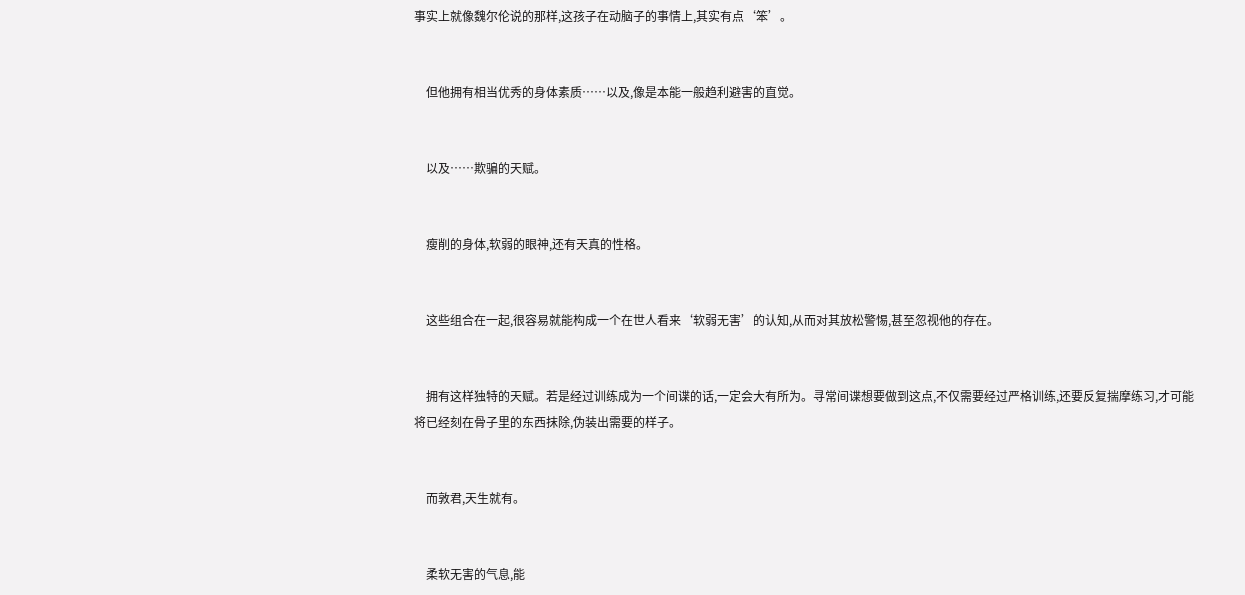事实上就像魏尔伦说的那样,这孩子在动脑子的事情上,其实有点‘笨’。


    但他拥有相当优秀的身体素质……以及,像是本能一般趋利避害的直觉。


    以及……欺骗的天赋。


    瘦削的身体,软弱的眼神,还有天真的性格。


    这些组合在一起,很容易就能构成一个在世人看来‘软弱无害’的认知,从而对其放松警惕,甚至忽视他的存在。


    拥有这样独特的天赋。若是经过训练成为一个间谍的话,一定会大有所为。寻常间谍想要做到这点,不仅需要经过严格训练,还要反复揣摩练习,才可能将已经刻在骨子里的东西抹除,伪装出需要的样子。


    而敦君,天生就有。


    柔软无害的气息,能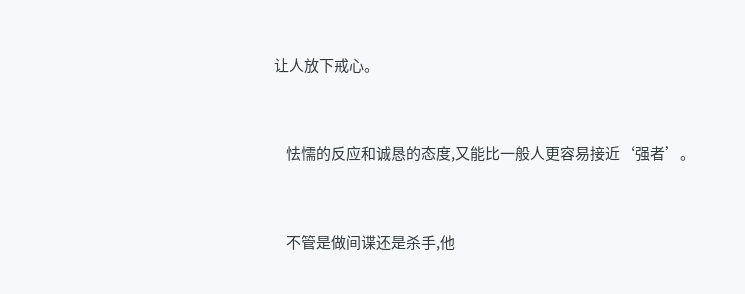让人放下戒心。


    怯懦的反应和诚恳的态度,又能比一般人更容易接近‘强者’。


    不管是做间谍还是杀手,他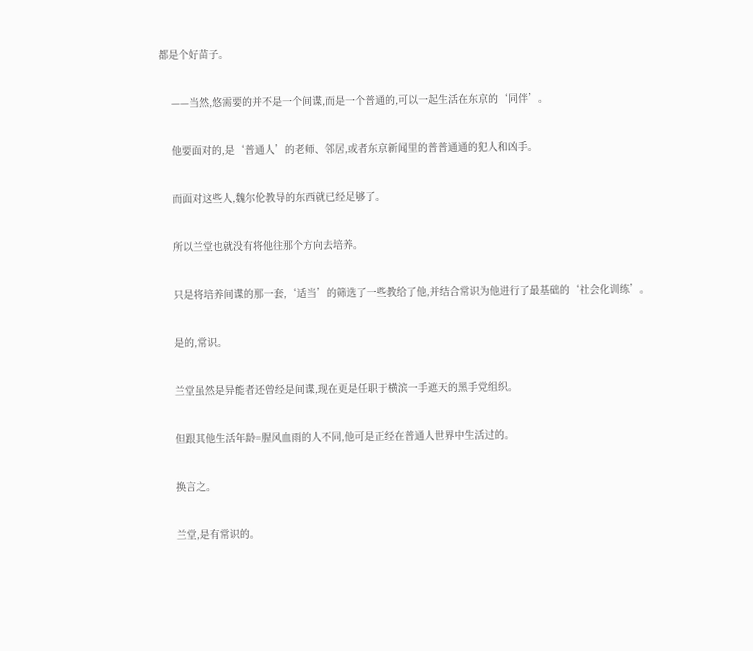都是个好苗子。


    ——当然,悠需要的并不是一个间谍,而是一个普通的,可以一起生活在东京的‘同伴’。


    他要面对的,是‘普通人’的老师、邻居,或者东京新闻里的普普通通的犯人和凶手。


    而面对这些人,魏尔伦教导的东西就已经足够了。


    所以兰堂也就没有将他往那个方向去培养。


    只是将培养间谍的那一套,‘适当’的筛选了一些教给了他,并结合常识为他进行了最基础的‘社会化训练’。


    是的,常识。


    兰堂虽然是异能者还曾经是间谍,现在更是任职于横滨一手遮天的黑手党组织。


    但跟其他生活年龄=腥风血雨的人不同,他可是正经在普通人世界中生活过的。


    换言之。


    兰堂,是有常识的。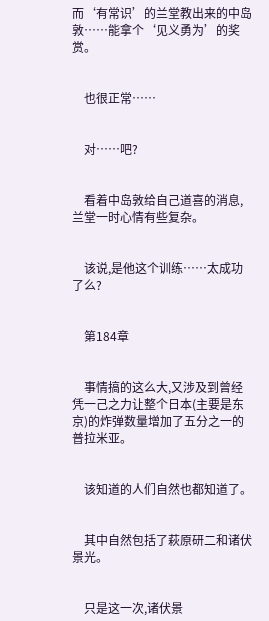而‘有常识’的兰堂教出来的中岛敦……能拿个‘见义勇为’的奖赏。


    也很正常……


    对……吧?


    看着中岛敦给自己道喜的消息,兰堂一时心情有些复杂。


    该说,是他这个训练……太成功了么?


    第184章


    事情搞的这么大,又涉及到曾经凭一己之力让整个日本(主要是东京)的炸弹数量增加了五分之一的普拉米亚。


    该知道的人们自然也都知道了。


    其中自然包括了萩原研二和诸伏景光。


    只是这一次,诸伏景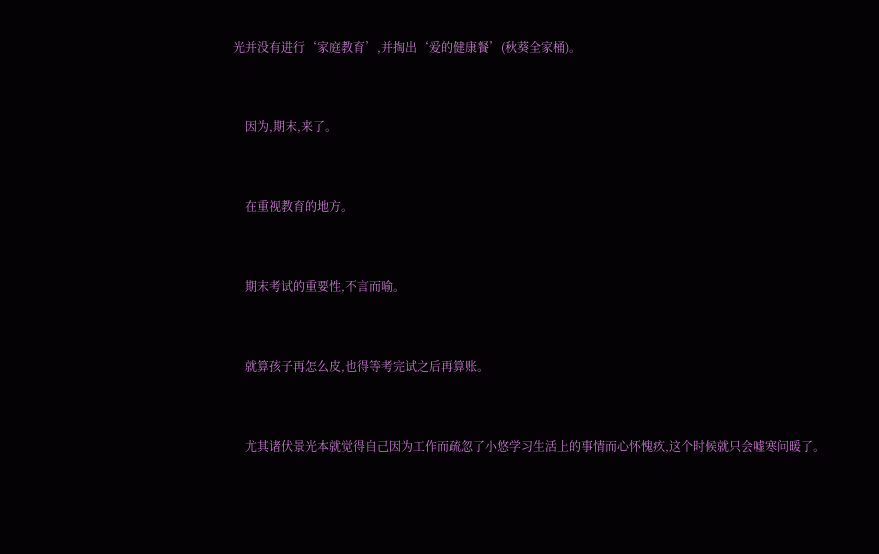光并没有进行‘家庭教育’,并掏出‘爱的健康餐’(秋葵全家桶)。


    因为,期末,来了。


    在重视教育的地方。


    期末考试的重要性,不言而喻。


    就算孩子再怎么皮,也得等考完试之后再算账。


    尤其诸伏景光本就觉得自己因为工作而疏忽了小悠学习生活上的事情而心怀愧疚,这个时候就只会嘘寒问暖了。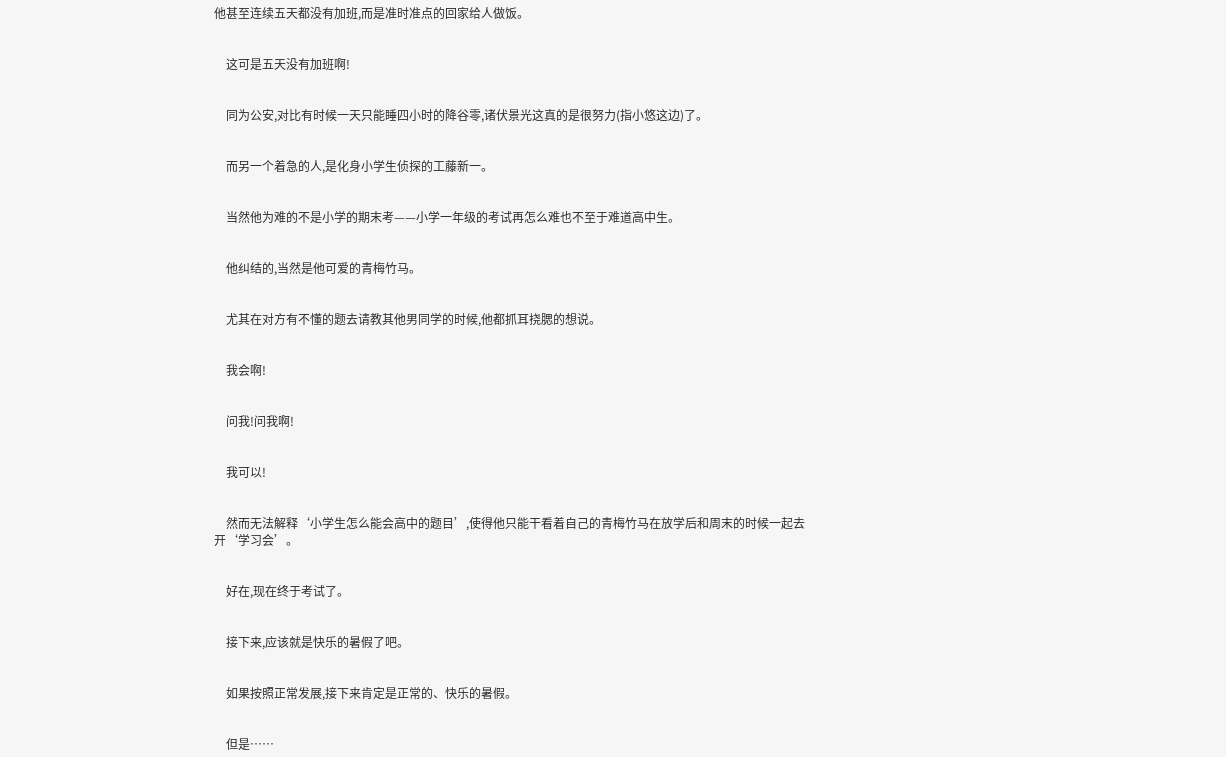他甚至连续五天都没有加班,而是准时准点的回家给人做饭。


    这可是五天没有加班啊!


    同为公安,对比有时候一天只能睡四小时的降谷零,诸伏景光这真的是很努力(指小悠这边)了。


    而另一个着急的人,是化身小学生侦探的工藤新一。


    当然他为难的不是小学的期末考——小学一年级的考试再怎么难也不至于难道高中生。


    他纠结的,当然是他可爱的青梅竹马。


    尤其在对方有不懂的题去请教其他男同学的时候,他都抓耳挠腮的想说。


    我会啊!


    问我!问我啊!


    我可以!


    然而无法解释‘小学生怎么能会高中的题目’,使得他只能干看着自己的青梅竹马在放学后和周末的时候一起去开‘学习会’。


    好在,现在终于考试了。


    接下来,应该就是快乐的暑假了吧。


    如果按照正常发展,接下来肯定是正常的、快乐的暑假。


    但是……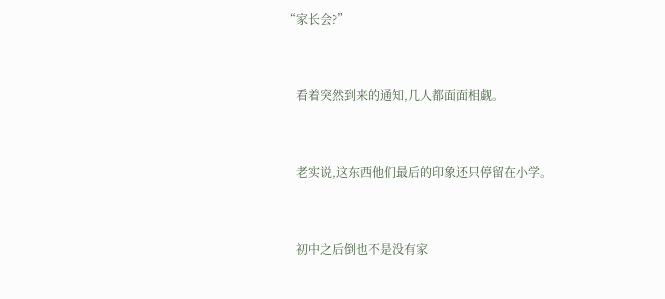“家长会?”


    看着突然到来的通知,几人都面面相觑。


    老实说,这东西他们最后的印象还只停留在小学。


    初中之后倒也不是没有家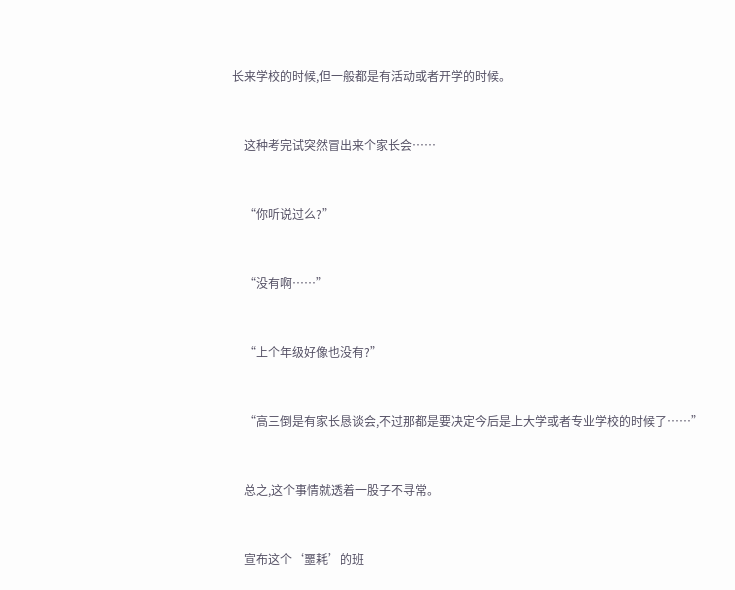长来学校的时候,但一般都是有活动或者开学的时候。


    这种考完试突然冒出来个家长会……


    “你听说过么?”


    “没有啊……”


    “上个年级好像也没有?”


    “高三倒是有家长恳谈会,不过那都是要决定今后是上大学或者专业学校的时候了……”


    总之,这个事情就透着一股子不寻常。


    宣布这个‘噩耗’的班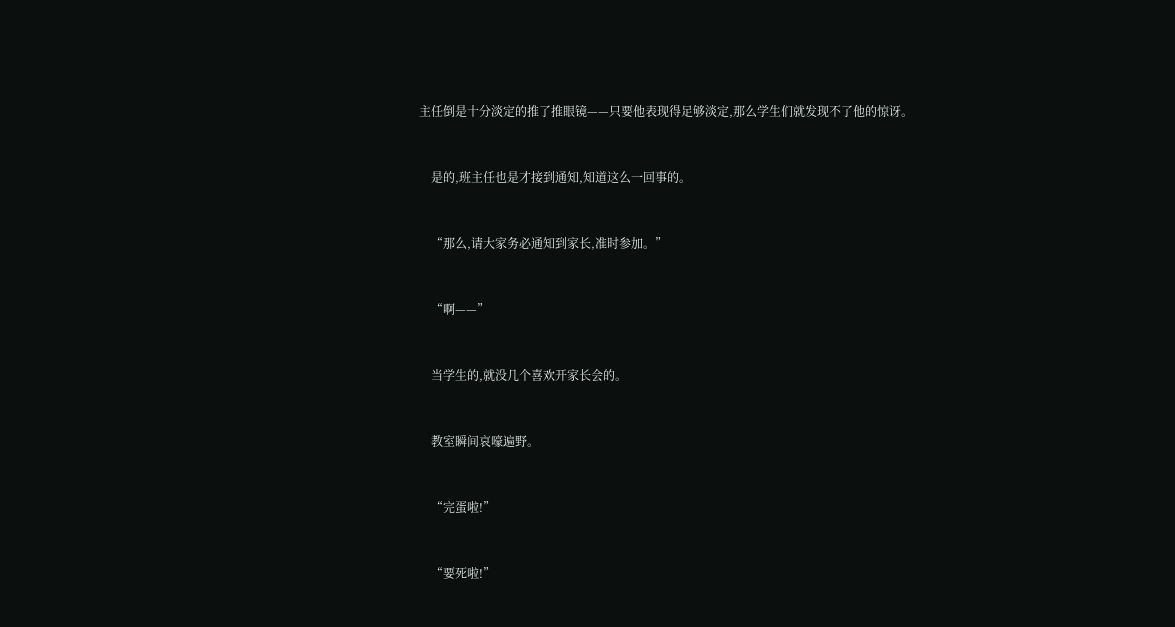主任倒是十分淡定的推了推眼镜——只要他表现得足够淡定,那么学生们就发现不了他的惊讶。


    是的,班主任也是才接到通知,知道这么一回事的。


    “那么,请大家务必通知到家长,准时参加。”


    “啊——”


    当学生的,就没几个喜欢开家长会的。


    教室瞬间哀嚎遍野。


    “完蛋啦!”


    “要死啦!”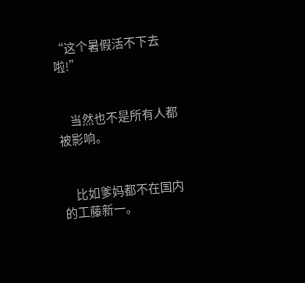“这个暑假活不下去啦!”


    当然也不是所有人都被影响。


    比如爹妈都不在国内的工藤新一。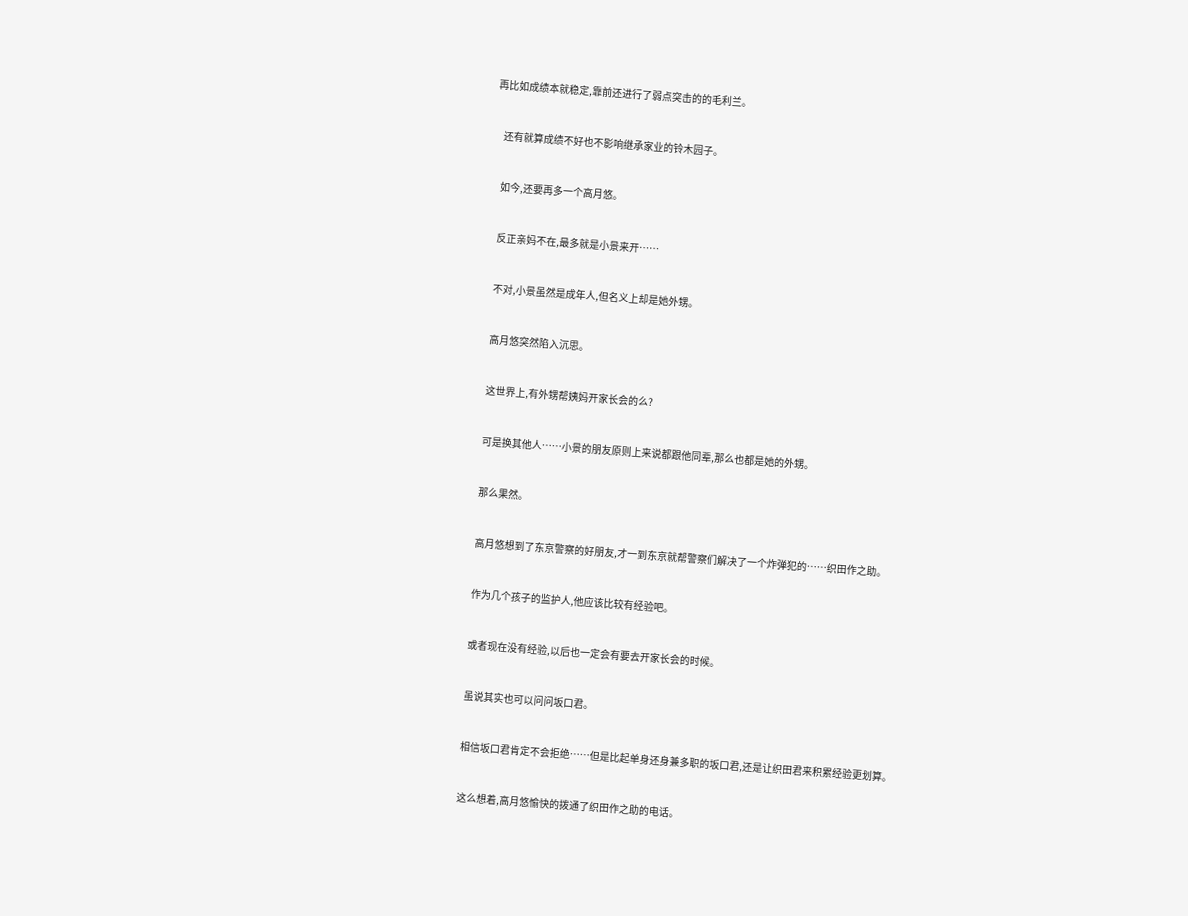再比如成绩本就稳定,靠前还进行了弱点突击的的毛利兰。


    还有就算成绩不好也不影响继承家业的铃木园子。


    如今,还要再多一个高月悠。


    反正亲妈不在,最多就是小景来开……


    不对,小景虽然是成年人,但名义上却是她外甥。


    高月悠突然陷入沉思。


    这世界上,有外甥帮姨妈开家长会的么?


    可是换其他人……小景的朋友原则上来说都跟他同辈,那么也都是她的外甥。


    那么果然。


    高月悠想到了东京警察的好朋友,才一到东京就帮警察们解决了一个炸弹犯的……织田作之助。


    作为几个孩子的监护人,他应该比较有经验吧。


    或者现在没有经验,以后也一定会有要去开家长会的时候。


    虽说其实也可以问问坂口君。


    相信坂口君肯定不会拒绝……但是比起单身还身兼多职的坂口君,还是让织田君来积累经验更划算。


    这么想着,高月悠愉快的拨通了织田作之助的电话。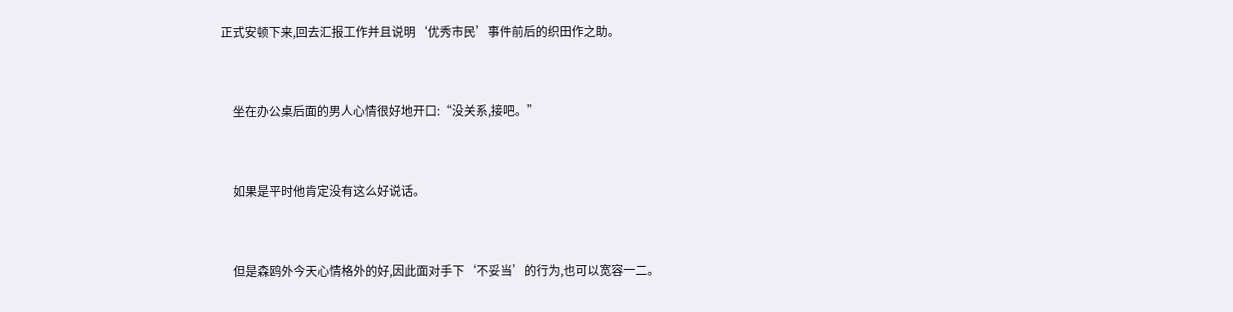正式安顿下来,回去汇报工作并且说明‘优秀市民’事件前后的织田作之助。


    坐在办公桌后面的男人心情很好地开口:“没关系,接吧。”


    如果是平时他肯定没有这么好说话。


    但是森鸥外今天心情格外的好,因此面对手下‘不妥当’的行为,也可以宽容一二。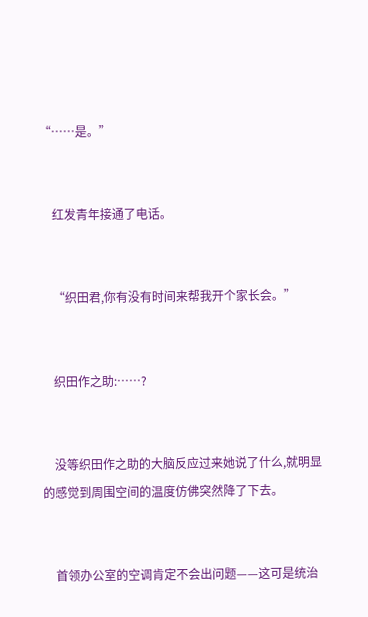“……是。”


    红发青年接通了电话。


    “织田君,你有没有时间来帮我开个家长会。”


    织田作之助:……?


    没等织田作之助的大脑反应过来她说了什么,就明显的感觉到周围空间的温度仿佛突然降了下去。


    首领办公室的空调肯定不会出问题——这可是统治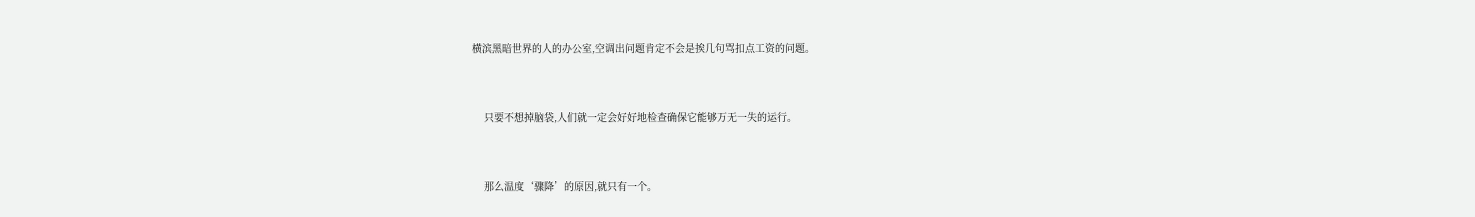横滨黑暗世界的人的办公室,空调出问题肯定不会是挨几句骂扣点工资的问题。


    只要不想掉脑袋,人们就一定会好好地检查确保它能够万无一失的运行。


    那么温度‘骤降’的原因,就只有一个。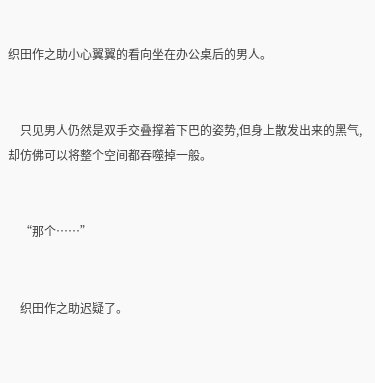织田作之助小心翼翼的看向坐在办公桌后的男人。


    只见男人仍然是双手交叠撑着下巴的姿势,但身上散发出来的黑气,却仿佛可以将整个空间都吞噬掉一般。


    “那个……”


    织田作之助迟疑了。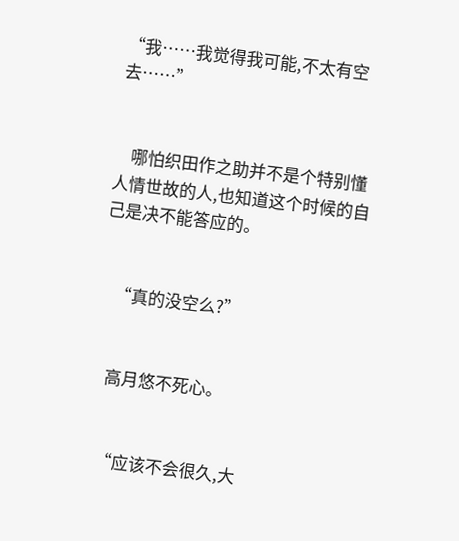“我……我觉得我可能,不太有空去……”


    哪怕织田作之助并不是个特别懂人情世故的人,也知道这个时候的自己是决不能答应的。


    “真的没空么?”


    高月悠不死心。


    “应该不会很久,大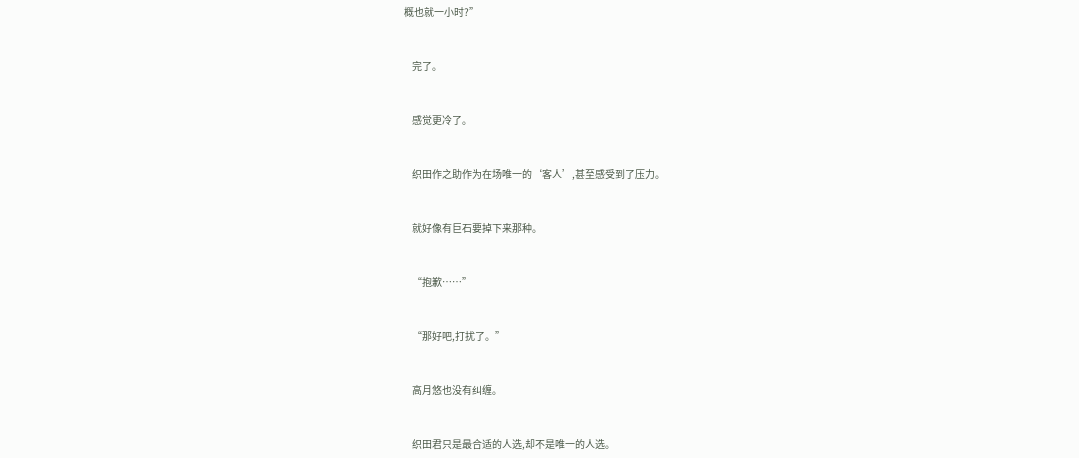概也就一小时?”


    完了。


    感觉更冷了。


    织田作之助作为在场唯一的‘客人’,甚至感受到了压力。


    就好像有巨石要掉下来那种。


    “抱歉……”


    “那好吧,打扰了。”


    高月悠也没有纠缠。


    织田君只是最合适的人选,却不是唯一的人选。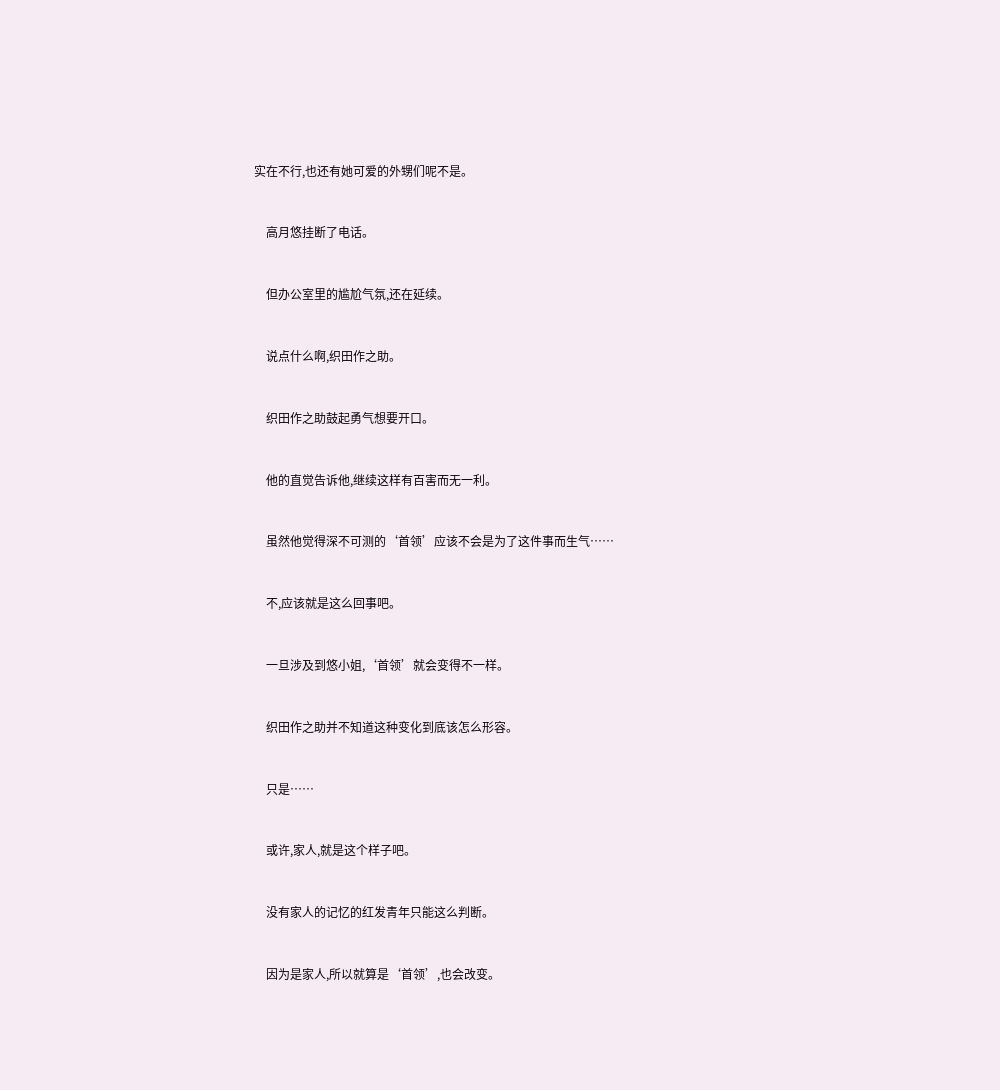实在不行,也还有她可爱的外甥们呢不是。


    高月悠挂断了电话。


    但办公室里的尴尬气氛,还在延续。


    说点什么啊,织田作之助。


    织田作之助鼓起勇气想要开口。


    他的直觉告诉他,继续这样有百害而无一利。


    虽然他觉得深不可测的‘首领’应该不会是为了这件事而生气……


    不,应该就是这么回事吧。


    一旦涉及到悠小姐,‘首领’就会变得不一样。


    织田作之助并不知道这种变化到底该怎么形容。


    只是……


    或许,家人,就是这个样子吧。


    没有家人的记忆的红发青年只能这么判断。


    因为是家人,所以就算是‘首领’,也会改变。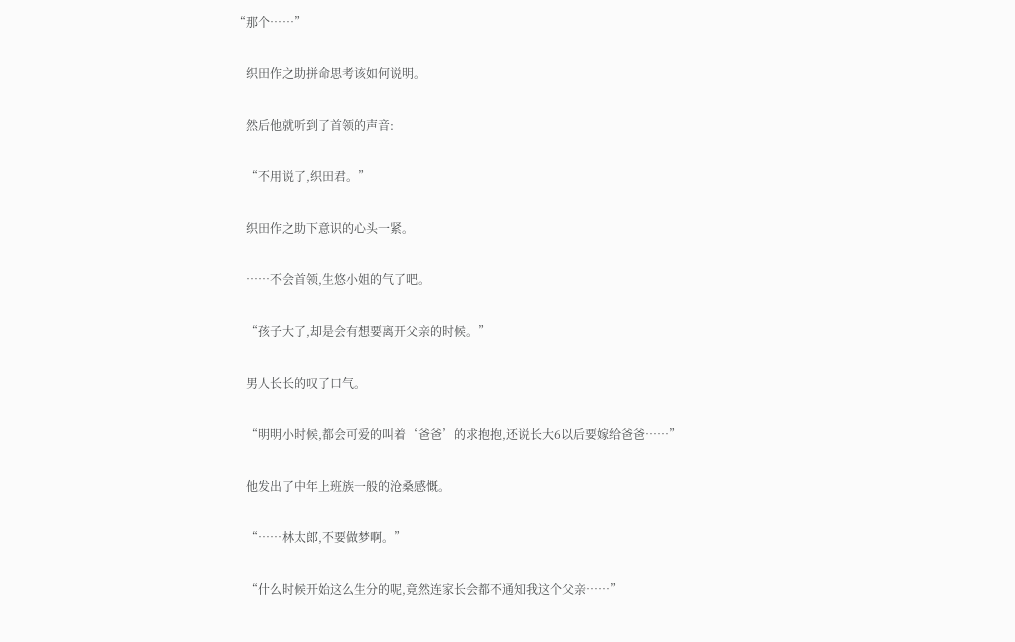“那个……”


    织田作之助拼命思考该如何说明。


    然后他就听到了首领的声音:


    “不用说了,织田君。”


    织田作之助下意识的心头一紧。


    ……不会首领,生悠小姐的气了吧。


    “孩子大了,却是会有想要离开父亲的时候。”


    男人长长的叹了口气。


    “明明小时候,都会可爱的叫着‘爸爸’的求抱抱,还说长大6以后要嫁给爸爸……”


    他发出了中年上班族一般的沧桑感慨。


    “……林太郎,不要做梦啊。”


    “什么时候开始这么生分的呢,竟然连家长会都不通知我这个父亲……”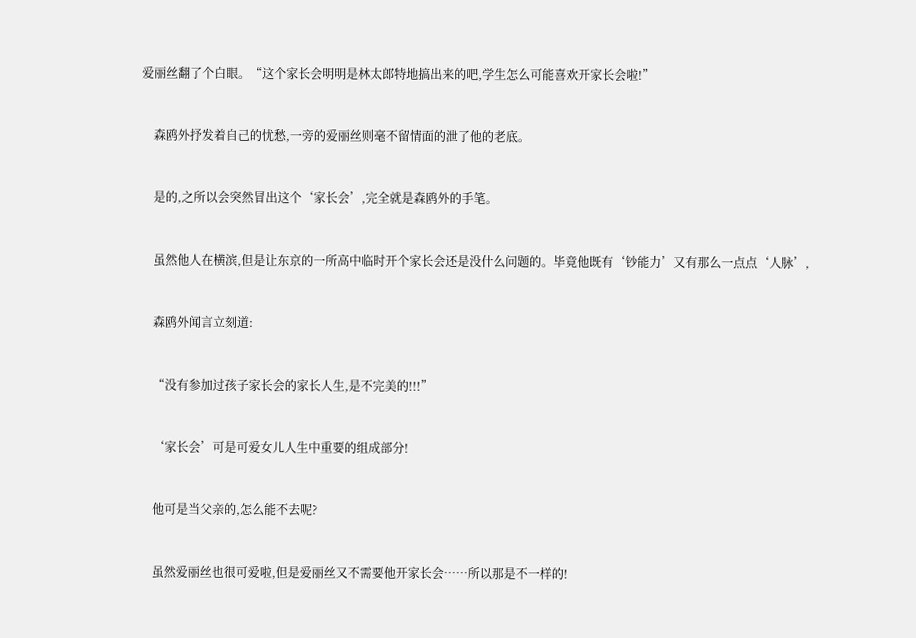爱丽丝翻了个白眼。“这个家长会明明是林太郎特地搞出来的吧,学生怎么可能喜欢开家长会啦!”


    森鸥外抒发着自己的忧愁,一旁的爱丽丝则毫不留情面的泄了他的老底。


    是的,之所以会突然冒出这个‘家长会’,完全就是森鸥外的手笔。


    虽然他人在横滨,但是让东京的一所高中临时开个家长会还是没什么问题的。毕竟他既有‘钞能力’又有那么一点点‘人脉’,


    森鸥外闻言立刻道:


    “没有参加过孩子家长会的家长人生,是不完美的!!!”


    ‘家长会’可是可爱女儿人生中重要的组成部分!


    他可是当父亲的,怎么能不去呢?


    虽然爱丽丝也很可爱啦,但是爱丽丝又不需要他开家长会……所以那是不一样的!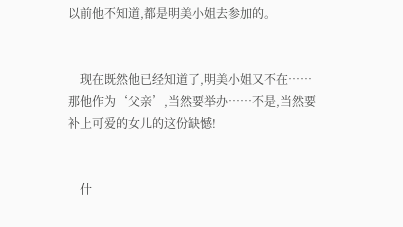以前他不知道,都是明美小姐去参加的。


    现在既然他已经知道了,明美小姐又不在……那他作为‘父亲’,当然要举办……不是,当然要补上可爱的女儿的这份缺憾!


    什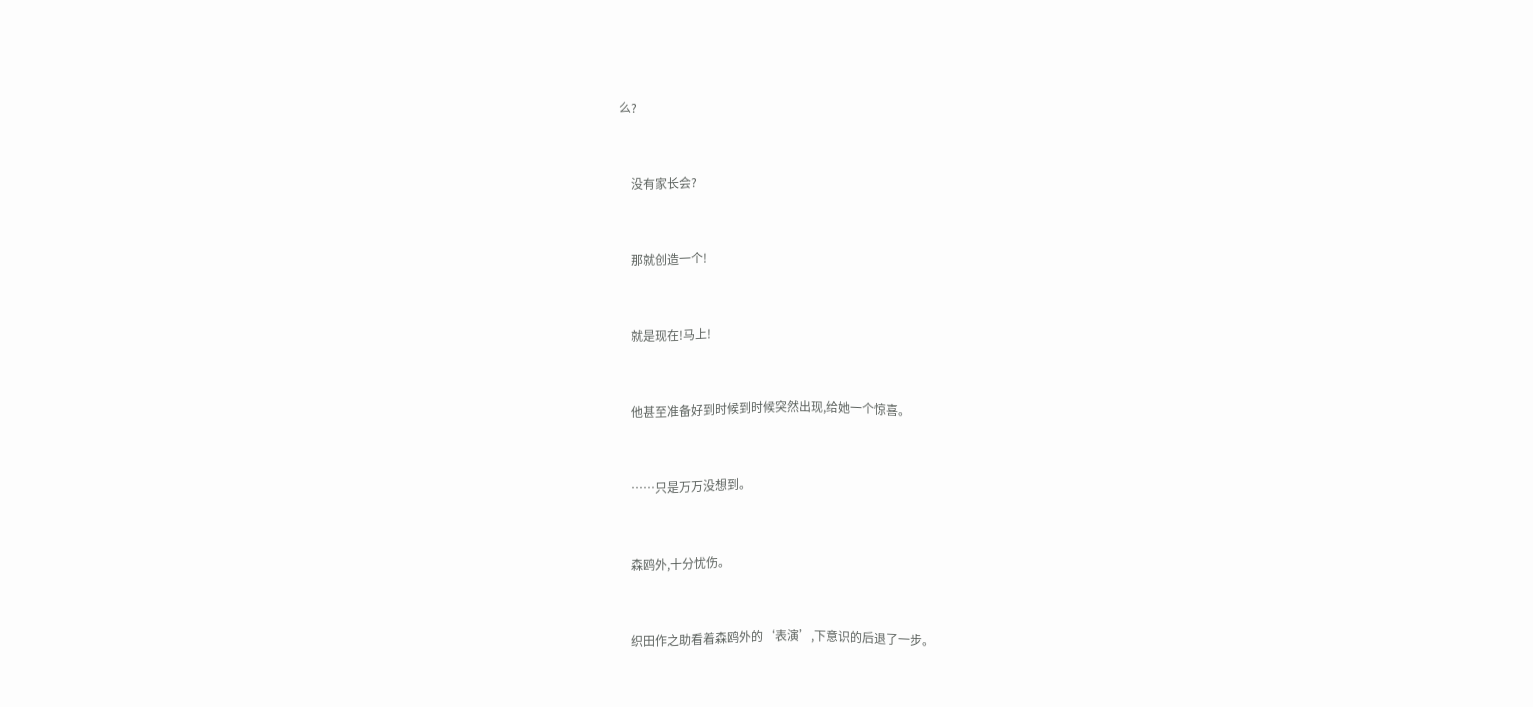么?


    没有家长会?


    那就创造一个!


    就是现在!马上!


    他甚至准备好到时候到时候突然出现,给她一个惊喜。


    ……只是万万没想到。


    森鸥外,十分忧伤。


    织田作之助看着森鸥外的‘表演’,下意识的后退了一步。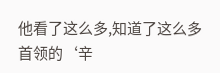他看了这么多,知道了这么多首领的‘辛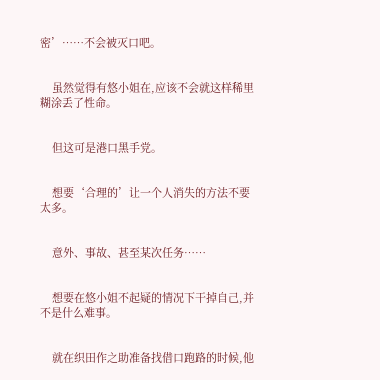密’……不会被灭口吧。


    虽然觉得有悠小姐在,应该不会就这样稀里糊涂丢了性命。


    但这可是港口黑手党。


    想要‘合理的’让一个人消失的方法不要太多。


    意外、事故、甚至某次任务……


    想要在悠小姐不起疑的情况下干掉自己,并不是什么难事。


    就在织田作之助准备找借口跑路的时候,他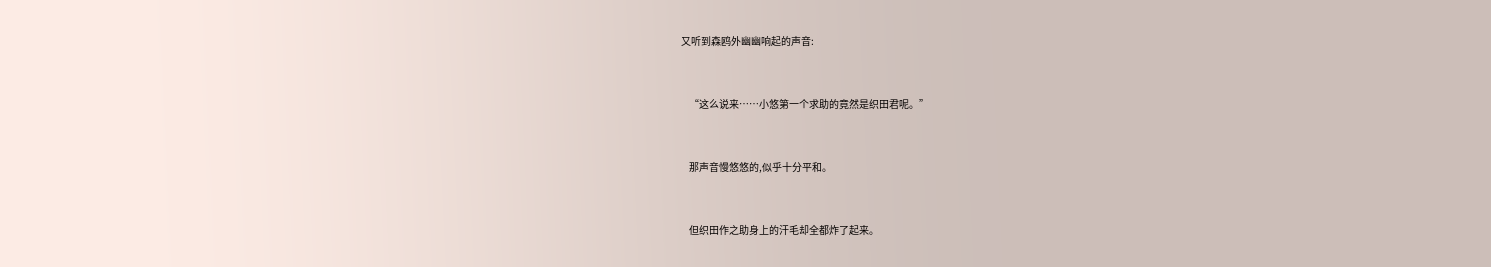又听到森鸥外幽幽响起的声音:


    “这么说来……小悠第一个求助的竟然是织田君呢。”


    那声音慢悠悠的,似乎十分平和。


    但织田作之助身上的汗毛却全都炸了起来。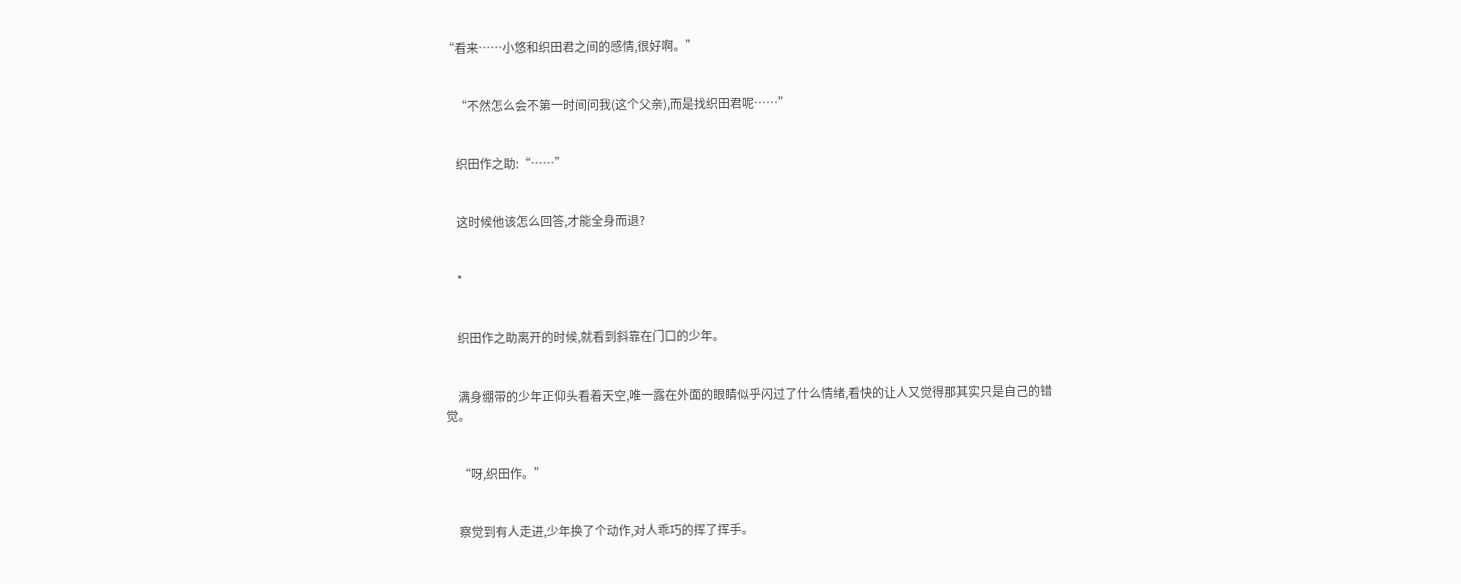“看来……小悠和织田君之间的感情,很好啊。”


    “不然怎么会不第一时间问我(这个父亲),而是找织田君呢……”


    织田作之助:“……”


    这时候他该怎么回答,才能全身而退?


    *


    织田作之助离开的时候,就看到斜靠在门口的少年。


    满身绷带的少年正仰头看着天空,唯一露在外面的眼睛似乎闪过了什么情绪,看快的让人又觉得那其实只是自己的错觉。


    “呀,织田作。”


    察觉到有人走进,少年换了个动作,对人乖巧的挥了挥手。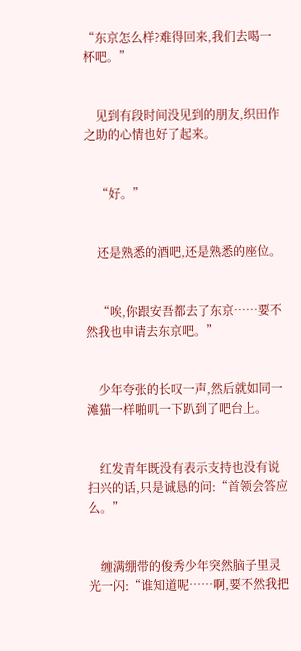“东京怎么样?难得回来,我们去喝一杯吧。”


    见到有段时间没见到的朋友,织田作之助的心情也好了起来。


    “好。”


    还是熟悉的酒吧,还是熟悉的座位。


    “唉,你跟安吾都去了东京……要不然我也申请去东京吧。”


    少年夸张的长叹一声,然后就如同一滩猫一样啪叽一下趴到了吧台上。


    红发青年既没有表示支持也没有说扫兴的话,只是诚恳的问:“首领会答应么。”


    缠满绷带的俊秀少年突然脑子里灵光一闪:“谁知道呢……啊,要不然我把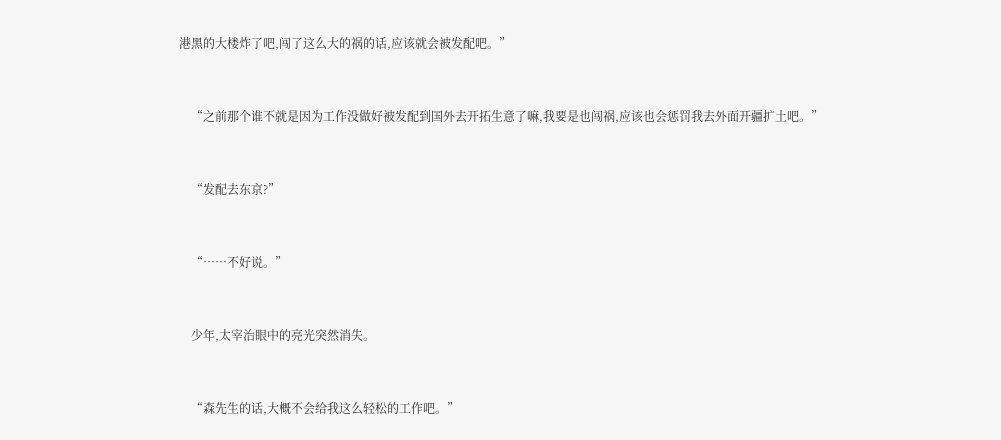港黑的大楼炸了吧,闯了这么大的祸的话,应该就会被发配吧。”


    “之前那个谁不就是因为工作没做好被发配到国外去开拓生意了嘛,我要是也闯祸,应该也会惩罚我去外面开疆扩土吧。”


    “发配去东京?”


    “……不好说。”


    少年,太宰治眼中的亮光突然消失。


    “森先生的话,大概不会给我这么轻松的工作吧。”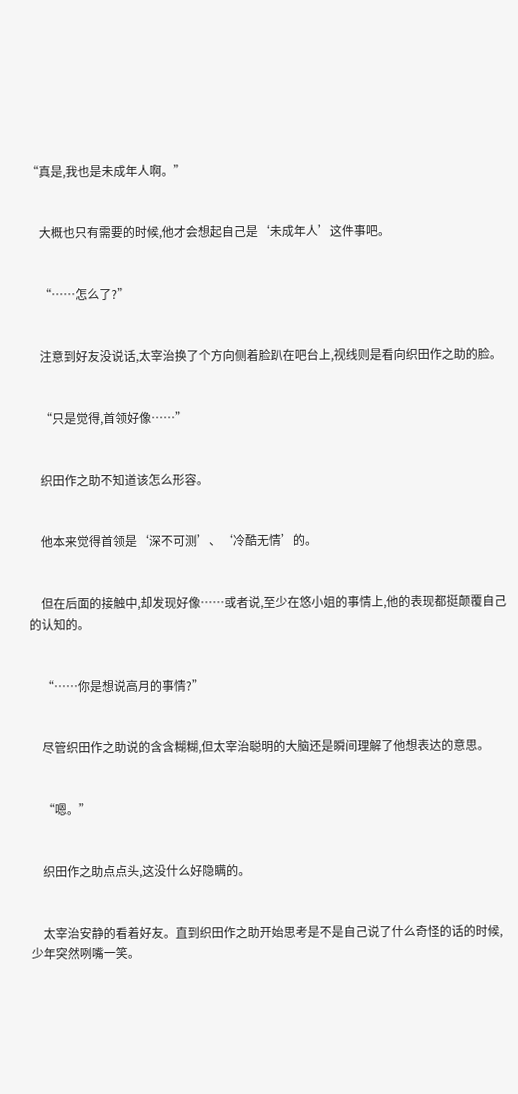“真是,我也是未成年人啊。”


    大概也只有需要的时候,他才会想起自己是‘未成年人’这件事吧。


    “……怎么了?”


    注意到好友没说话,太宰治换了个方向侧着脸趴在吧台上,视线则是看向织田作之助的脸。


    “只是觉得,首领好像……”


    织田作之助不知道该怎么形容。


    他本来觉得首领是‘深不可测’、‘冷酷无情’的。


    但在后面的接触中,却发现好像……或者说,至少在悠小姐的事情上,他的表现都挺颠覆自己的认知的。


    “……你是想说高月的事情?”


    尽管织田作之助说的含含糊糊,但太宰治聪明的大脑还是瞬间理解了他想表达的意思。


    “嗯。”


    织田作之助点点头,这没什么好隐瞒的。


    太宰治安静的看着好友。直到织田作之助开始思考是不是自己说了什么奇怪的话的时候,少年突然咧嘴一笑。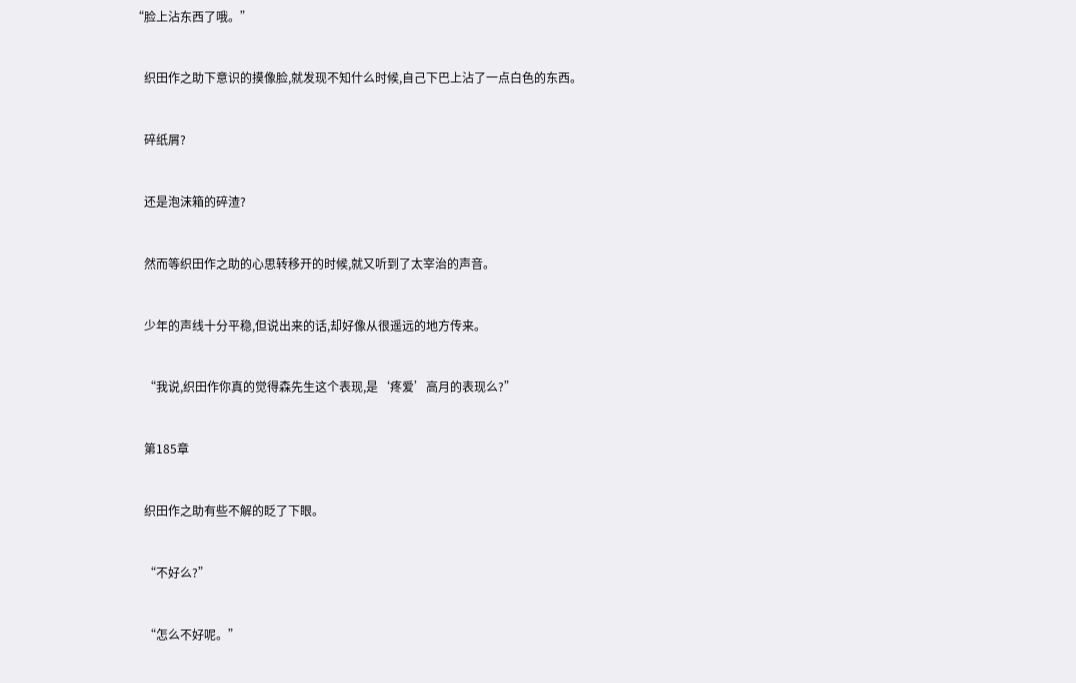“脸上沾东西了哦。”


    织田作之助下意识的摸像脸,就发现不知什么时候,自己下巴上沾了一点白色的东西。


    碎纸屑?


    还是泡沫箱的碎渣?


    然而等织田作之助的心思转移开的时候,就又听到了太宰治的声音。


    少年的声线十分平稳,但说出来的话,却好像从很遥远的地方传来。


    “我说,织田作你真的觉得森先生这个表现,是‘疼爱’高月的表现么?”


    第185章


    织田作之助有些不解的眨了下眼。


    “不好么?”


    “怎么不好呢。”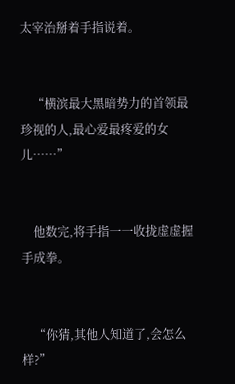太宰治掰着手指说着。


    “横滨最大黑暗势力的首领最珍视的人,最心爱最疼爱的女儿……”


    他数完,将手指一一收拢虚虚握手成拳。


    “你猜,其他人知道了,会怎么样?”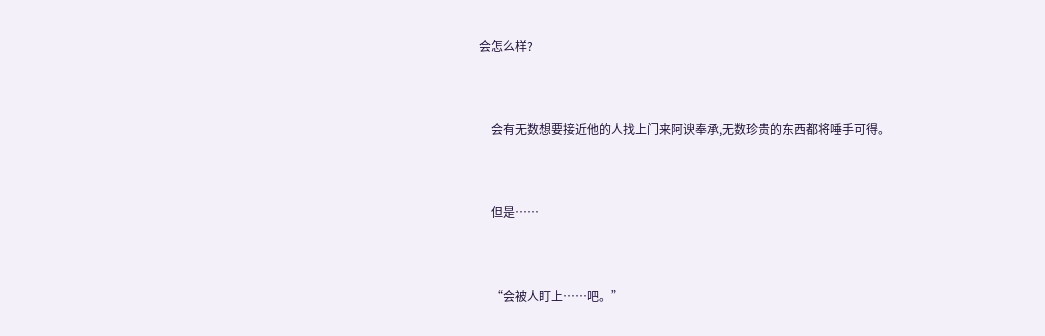会怎么样?


    会有无数想要接近他的人找上门来阿谀奉承,无数珍贵的东西都将唾手可得。


    但是……


    “会被人盯上……吧。”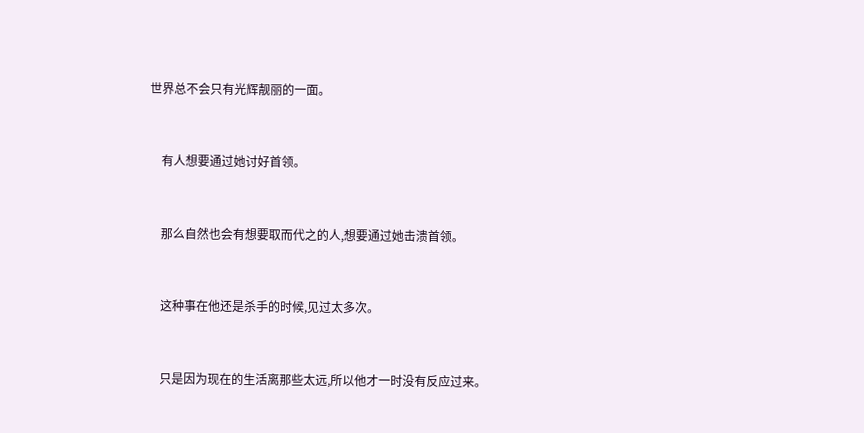世界总不会只有光辉靓丽的一面。


    有人想要通过她讨好首领。


    那么自然也会有想要取而代之的人,想要通过她击溃首领。


    这种事在他还是杀手的时候,见过太多次。


    只是因为现在的生活离那些太远,所以他才一时没有反应过来。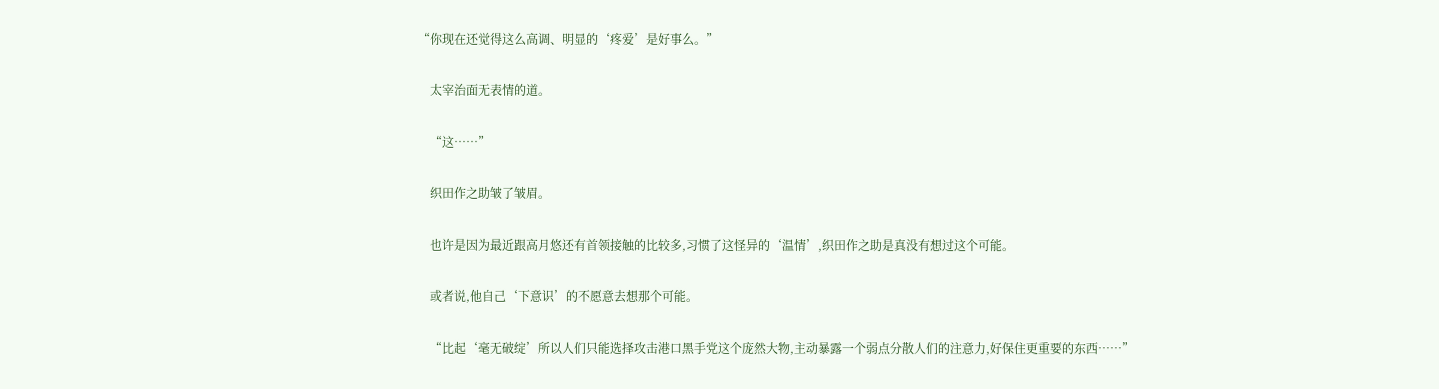“你现在还觉得这么高调、明显的‘疼爱’是好事么。”


    太宰治面无表情的道。


    “这……”


    织田作之助皱了皱眉。


    也许是因为最近跟高月悠还有首领接触的比较多,习惯了这怪异的‘温情’,织田作之助是真没有想过这个可能。


    或者说,他自己‘下意识’的不愿意去想那个可能。


    “比起‘毫无破绽’所以人们只能选择攻击港口黑手党这个庞然大物,主动暴露一个弱点分散人们的注意力,好保住更重要的东西……”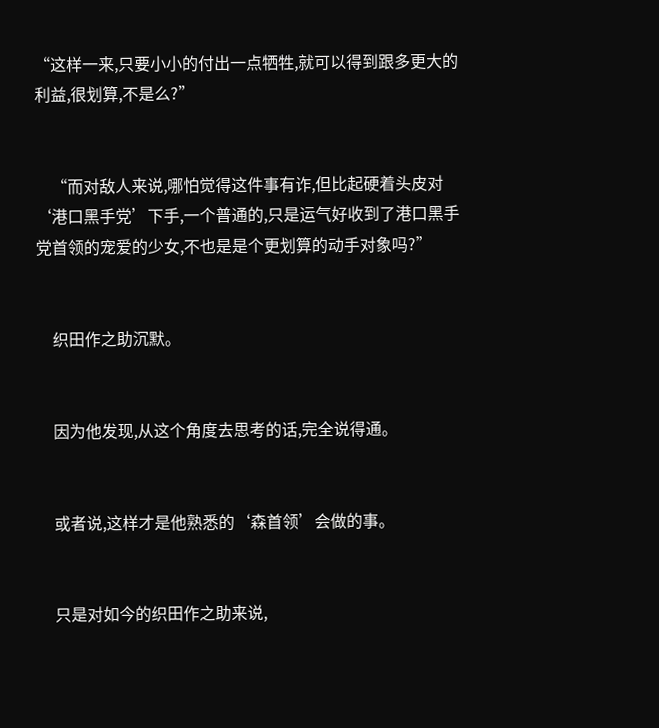“这样一来,只要小小的付出一点牺牲,就可以得到跟多更大的利益,很划算,不是么?”


    “而对敌人来说,哪怕觉得这件事有诈,但比起硬着头皮对‘港口黑手党’下手,一个普通的,只是运气好收到了港口黑手党首领的宠爱的少女,不也是是个更划算的动手对象吗?”


    织田作之助沉默。


    因为他发现,从这个角度去思考的话,完全说得通。


    或者说,这样才是他熟悉的‘森首领’会做的事。


    只是对如今的织田作之助来说,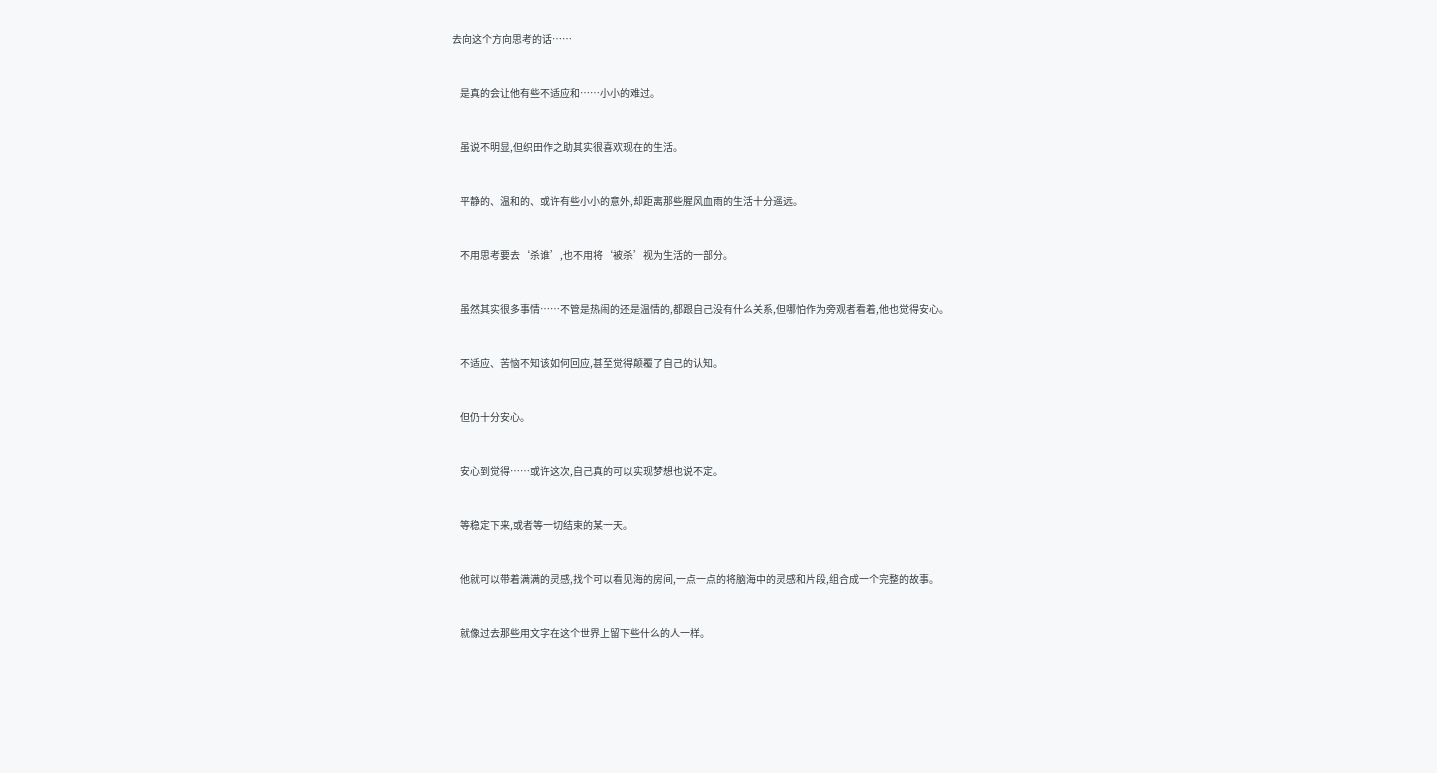去向这个方向思考的话……


    是真的会让他有些不适应和……小小的难过。


    虽说不明显,但织田作之助其实很喜欢现在的生活。


    平静的、温和的、或许有些小小的意外,却距离那些腥风血雨的生活十分遥远。


    不用思考要去‘杀谁’,也不用将‘被杀’视为生活的一部分。


    虽然其实很多事情……不管是热闹的还是温情的,都跟自己没有什么关系,但哪怕作为旁观者看着,他也觉得安心。


    不适应、苦恼不知该如何回应,甚至觉得颠覆了自己的认知。


    但仍十分安心。


    安心到觉得……或许这次,自己真的可以实现梦想也说不定。


    等稳定下来,或者等一切结束的某一天。


    他就可以带着满满的灵感,找个可以看见海的房间,一点一点的将脑海中的灵感和片段,组合成一个完整的故事。


    就像过去那些用文字在这个世界上留下些什么的人一样。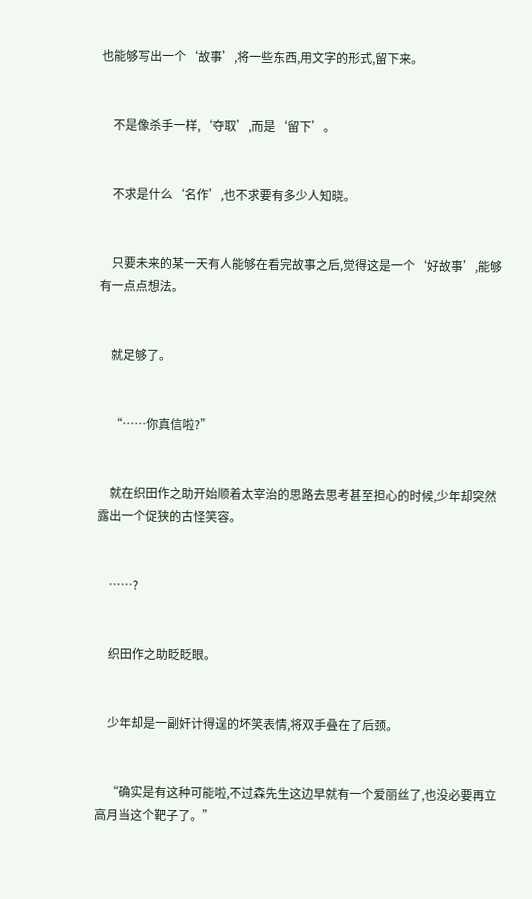也能够写出一个‘故事’,将一些东西,用文字的形式,留下来。


    不是像杀手一样,‘夺取’,而是‘留下’。


    不求是什么‘名作’,也不求要有多少人知晓。


    只要未来的某一天有人能够在看完故事之后,觉得这是一个‘好故事’,能够有一点点想法。


    就足够了。


    “……你真信啦?”


    就在织田作之助开始顺着太宰治的思路去思考甚至担心的时候,少年却突然露出一个促狭的古怪笑容。


    ……?


    织田作之助眨眨眼。


    少年却是一副奸计得逞的坏笑表情,将双手叠在了后颈。


    “确实是有这种可能啦,不过森先生这边早就有一个爱丽丝了,也没必要再立高月当这个靶子了。”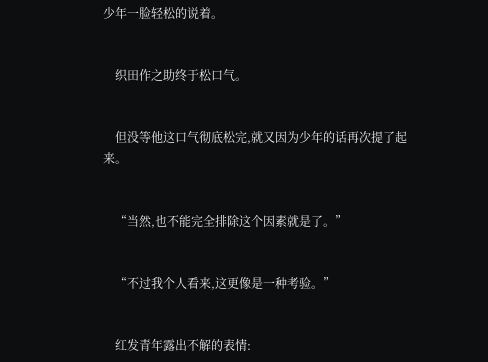少年一脸轻松的说着。


    织田作之助终于松口气。


    但没等他这口气彻底松完,就又因为少年的话再次提了起来。


    “当然,也不能完全排除这个因素就是了。”


    “不过我个人看来,这更像是一种考验。”


    红发青年露出不解的表情: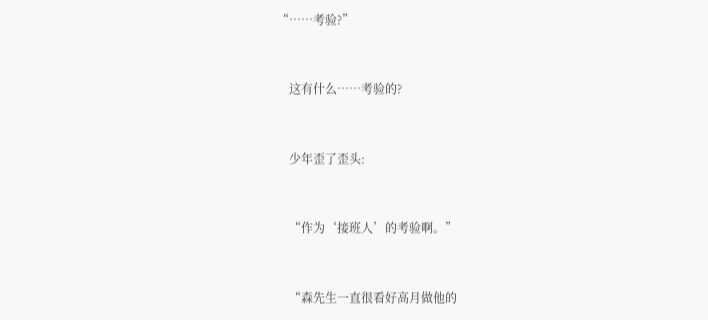“……考验?”


    这有什么……考验的?


    少年歪了歪头:


    “作为‘接班人’的考验啊。”


    “森先生一直很看好高月做他的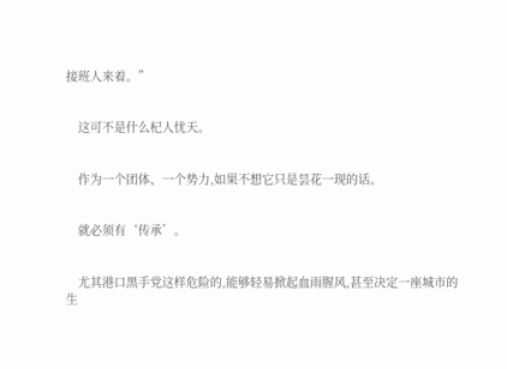接班人来着。”


    这可不是什么杞人忧天。


    作为一个团体、一个势力,如果不想它只是昙花一现的话。


    就必须有‘传承’。


    尤其港口黑手党这样危险的,能够轻易掀起血雨腥风,甚至决定一座城市的生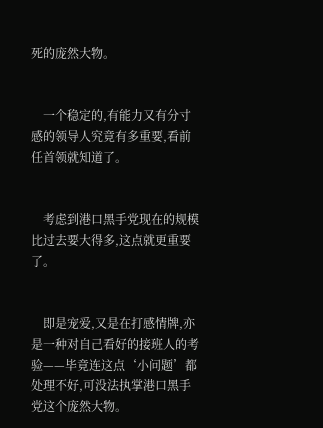死的庞然大物。


    一个稳定的,有能力又有分寸感的领导人究竟有多重要,看前任首领就知道了。


    考虑到港口黑手党现在的规模比过去要大得多,这点就更重要了。


    即是宠爱,又是在打感情牌,亦是一种对自己看好的接班人的考验——毕竟连这点‘小问题’都处理不好,可没法执掌港口黑手党这个庞然大物。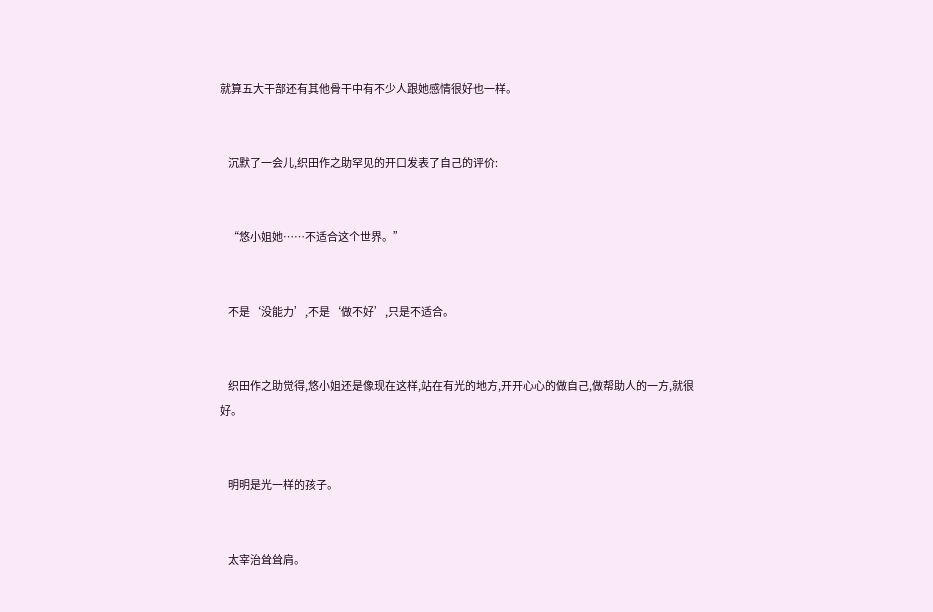就算五大干部还有其他骨干中有不少人跟她感情很好也一样。


    沉默了一会儿,织田作之助罕见的开口发表了自己的评价:


    “悠小姐她……不适合这个世界。”


    不是‘没能力’,不是‘做不好’,只是不适合。


    织田作之助觉得,悠小姐还是像现在这样,站在有光的地方,开开心心的做自己,做帮助人的一方,就很好。


    明明是光一样的孩子。


    太宰治耸耸肩。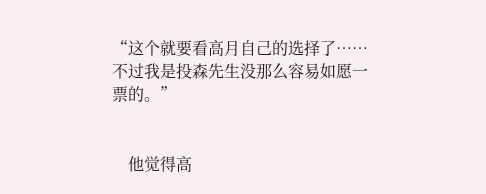“这个就要看高月自己的选择了……不过我是投森先生没那么容易如愿一票的。”


    他觉得高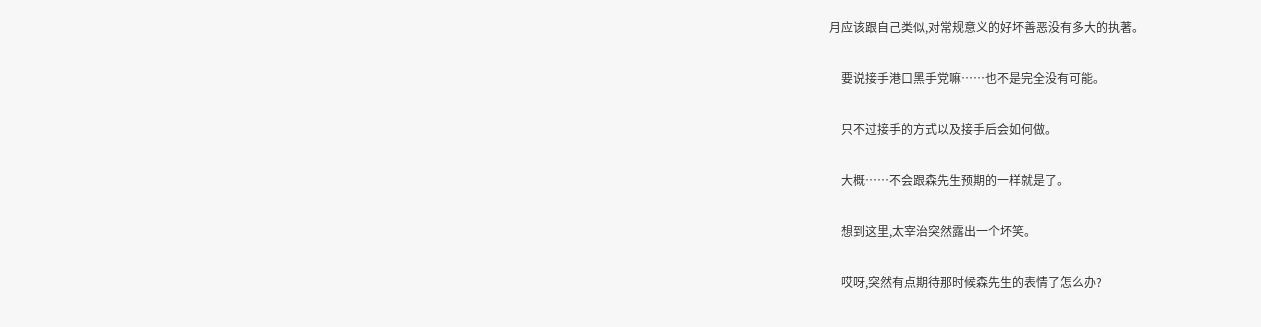月应该跟自己类似,对常规意义的好坏善恶没有多大的执著。


    要说接手港口黑手党嘛……也不是完全没有可能。


    只不过接手的方式以及接手后会如何做。


    大概……不会跟森先生预期的一样就是了。


    想到这里,太宰治突然露出一个坏笑。


    哎呀,突然有点期待那时候森先生的表情了怎么办?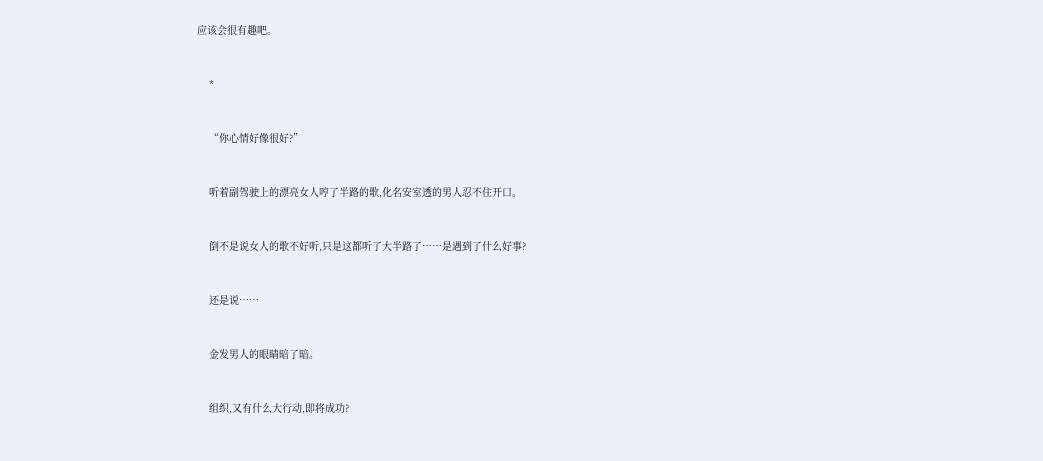应该会很有趣吧。


    *


    “你心情好像很好?”


    听着副驾驶上的漂亮女人哼了半路的歌,化名安室透的男人忍不住开口。


    倒不是说女人的歌不好听,只是这都听了大半路了……是遇到了什么好事?


    还是说……


    金发男人的眼睛暗了暗。


    组织,又有什么大行动,即将成功?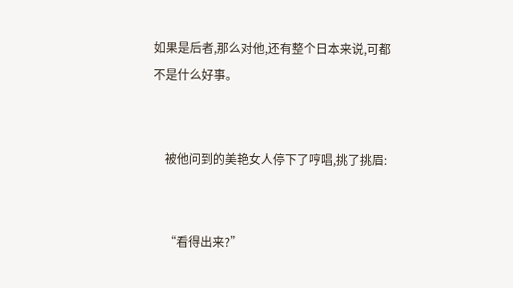如果是后者,那么对他,还有整个日本来说,可都不是什么好事。


    被他问到的美艳女人停下了哼唱,挑了挑眉:


    “看得出来?”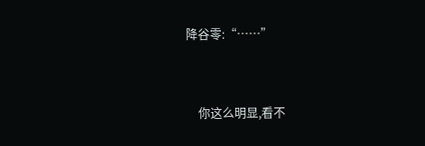降谷零:“……”


    你这么明显,看不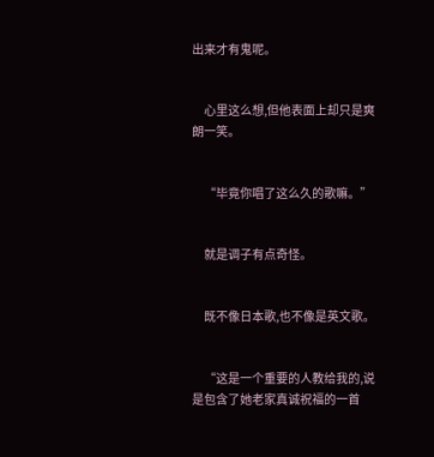出来才有鬼呢。


    心里这么想,但他表面上却只是爽朗一笑。


    “毕竟你唱了这么久的歌嘛。”


    就是调子有点奇怪。


    既不像日本歌,也不像是英文歌。


    “这是一个重要的人教给我的,说是包含了她老家真诚祝福的一首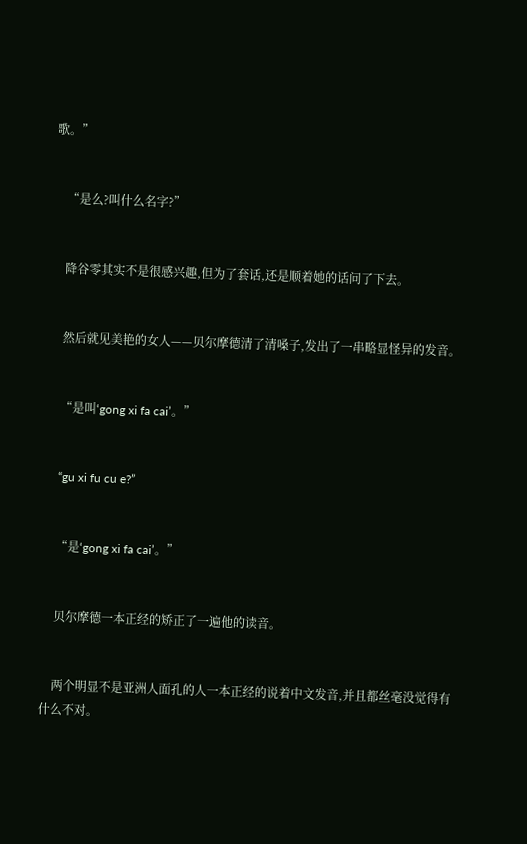歌。”


    “是么?叫什么名字?”


    降谷零其实不是很感兴趣,但为了套话,还是顺着她的话问了下去。


    然后就见美艳的女人——贝尔摩德清了清嗓子,发出了一串略显怪异的发音。


    “是叫‘gong xi fa cai’。”


    “gu xi fu cu e?”


    “是‘gong xi fa cai’。”


    贝尔摩德一本正经的矫正了一遍他的读音。


    两个明显不是亚洲人面孔的人一本正经的说着中文发音,并且都丝毫没觉得有什么不对。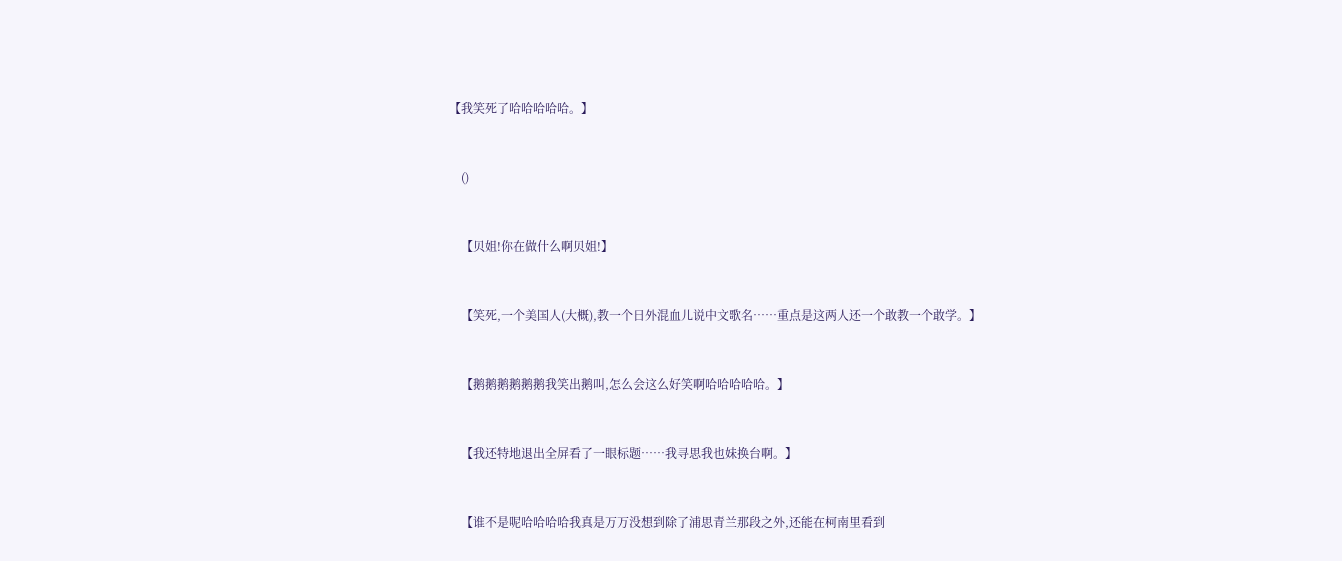【我笑死了哈哈哈哈哈。】


    ()


    【贝姐!你在做什么啊贝姐!】


    【笑死,一个美国人(大概),教一个日外混血儿说中文歌名……重点是这两人还一个敢教一个敢学。】


    【鹅鹅鹅鹅鹅鹅我笑出鹅叫,怎么会这么好笑啊哈哈哈哈哈。】


    【我还特地退出全屏看了一眼标题……我寻思我也妹换台啊。】


    【谁不是呢哈哈哈哈我真是万万没想到除了浦思青兰那段之外,还能在柯南里看到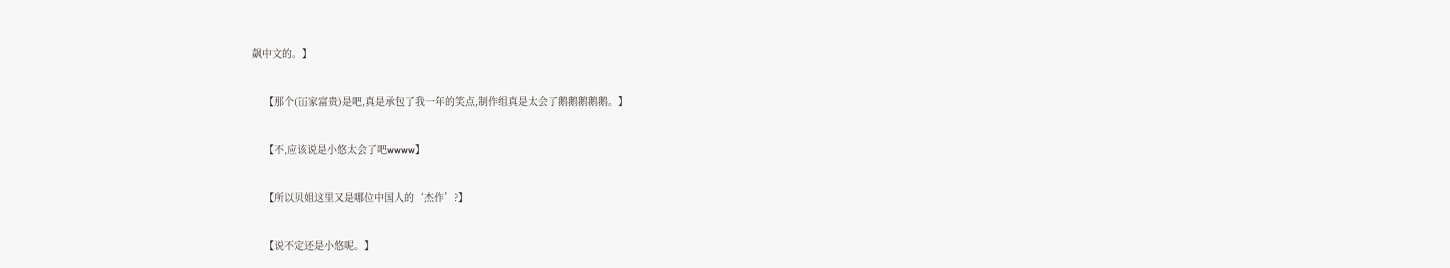飙中文的。】


    【那个(冚家富贵)是吧,真是承包了我一年的笑点,制作组真是太会了鹅鹅鹅鹅鹅。】


    【不,应该说是小悠太会了吧wwww】


    【所以贝姐这里又是哪位中国人的‘杰作’?】


    【说不定还是小悠呢。】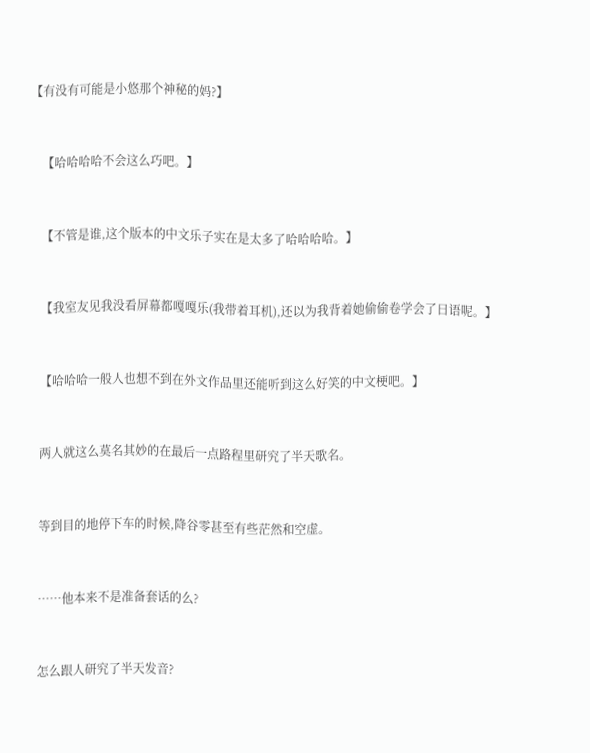【有没有可能是小悠那个神秘的妈?】


    【哈哈哈哈不会这么巧吧。】


    【不管是谁,这个版本的中文乐子实在是太多了哈哈哈哈。】


    【我室友见我没看屏幕都嘎嘎乐(我带着耳机),还以为我背着她偷偷卷学会了日语呢。】


    【哈哈哈一般人也想不到在外文作品里还能听到这么好笑的中文梗吧。】


    两人就这么莫名其妙的在最后一点路程里研究了半天歌名。


    等到目的地停下车的时候,降谷零甚至有些茫然和空虚。


    ……他本来不是准备套话的么?


    怎么跟人研究了半天发音?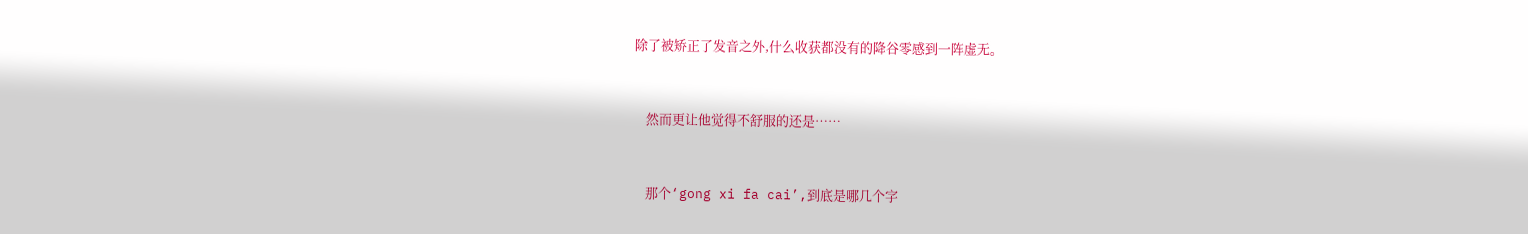除了被矫正了发音之外,什么收获都没有的降谷零感到一阵虚无。


    然而更让他觉得不舒服的还是……


    那个‘gong xi fa cai’,到底是哪几个字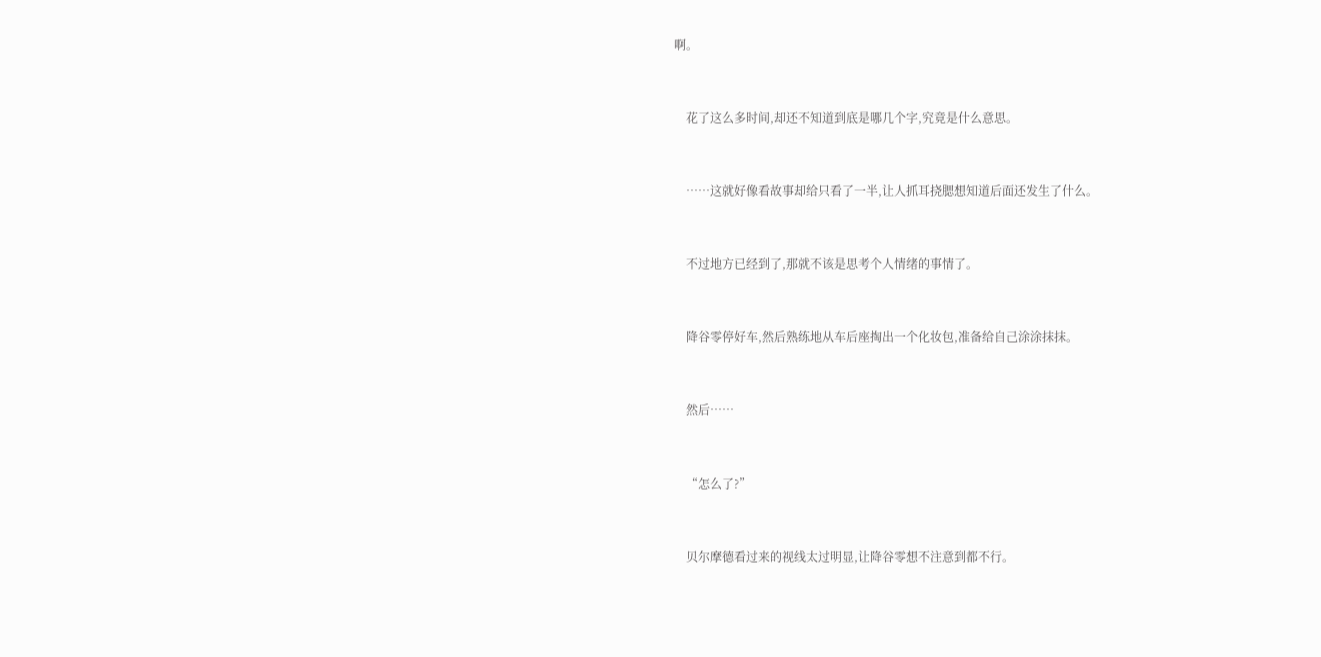啊。


    花了这么多时间,却还不知道到底是哪几个字,究竟是什么意思。


    ……这就好像看故事却给只看了一半,让人抓耳挠腮想知道后面还发生了什么。


    不过地方已经到了,那就不该是思考个人情绪的事情了。


    降谷零停好车,然后熟练地从车后座掏出一个化妆包,准备给自己涂涂抹抹。


    然后……


    “怎么了?”


    贝尔摩德看过来的视线太过明显,让降谷零想不注意到都不行。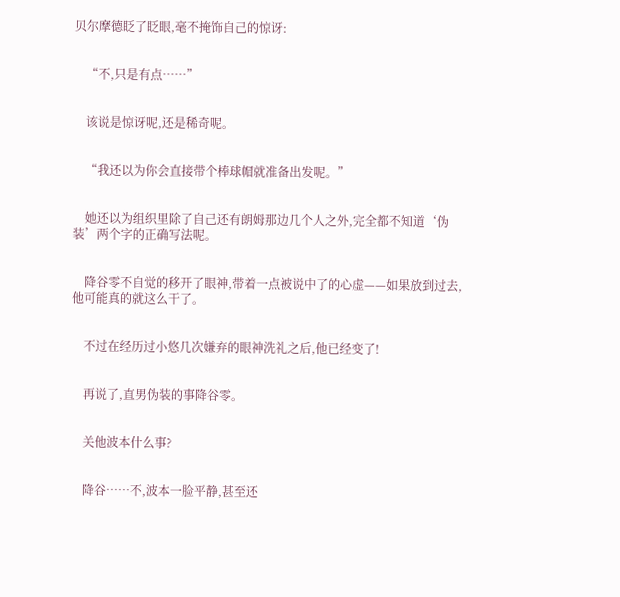贝尔摩德眨了眨眼,毫不掩饰自己的惊讶:


    “不,只是有点……”


    该说是惊讶呢,还是稀奇呢。


    “我还以为你会直接带个棒球帽就准备出发呢。”


    她还以为组织里除了自己还有朗姆那边几个人之外,完全都不知道‘伪装’两个字的正确写法呢。


    降谷零不自觉的移开了眼神,带着一点被说中了的心虚——如果放到过去,他可能真的就这么干了。


    不过在经历过小悠几次嫌弃的眼神洗礼之后,他已经变了!


    再说了,直男伪装的事降谷零。


    关他波本什么事?


    降谷……不,波本一脸平静,甚至还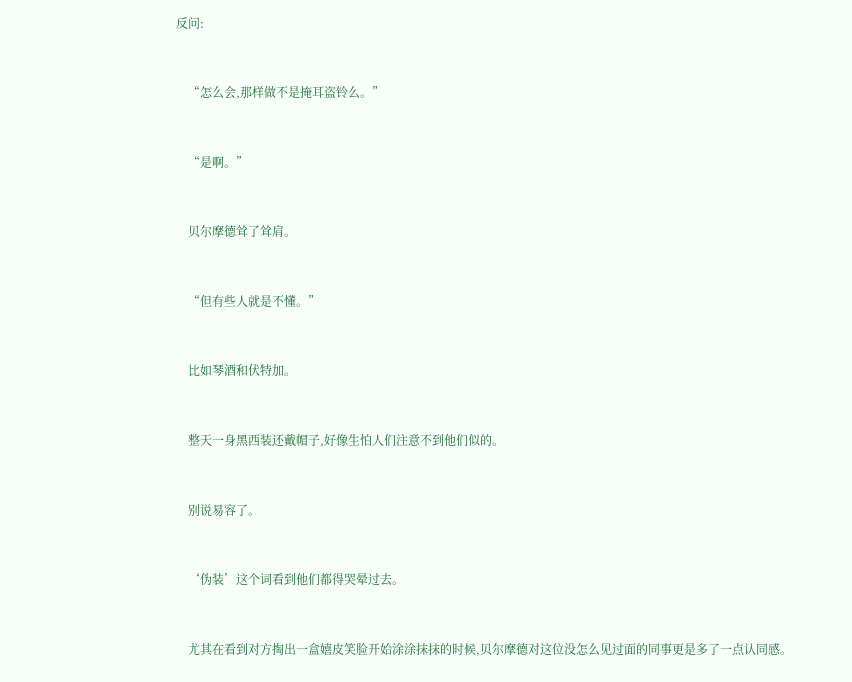反问:


    “怎么会,那样做不是掩耳盗铃么。”


    “是啊。”


    贝尔摩德耸了耸肩。


    “但有些人就是不懂。”


    比如琴酒和伏特加。


    整天一身黑西装还戴帽子,好像生怕人们注意不到他们似的。


    别说易容了。


    ‘伪装’这个词看到他们都得哭晕过去。


    尤其在看到对方掏出一盒嬉皮笑脸开始涂涂抹抹的时候,贝尔摩德对这位没怎么见过面的同事更是多了一点认同感。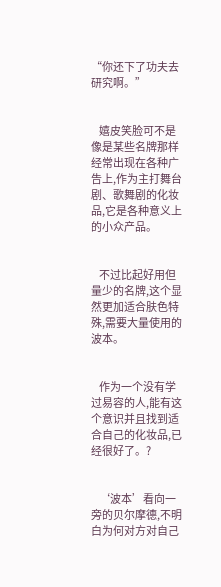“你还下了功夫去研究啊。”


    嬉皮笑脸可不是像是某些名牌那样经常出现在各种广告上,作为主打舞台剧、歌舞剧的化妆品,它是各种意义上的小众产品。


    不过比起好用但量少的名牌,这个显然更加适合肤色特殊,需要大量使用的波本。


    作为一个没有学过易容的人,能有这个意识并且找到适合自己的化妆品,已经很好了。?


    ‘波本’看向一旁的贝尔摩德,不明白为何对方对自己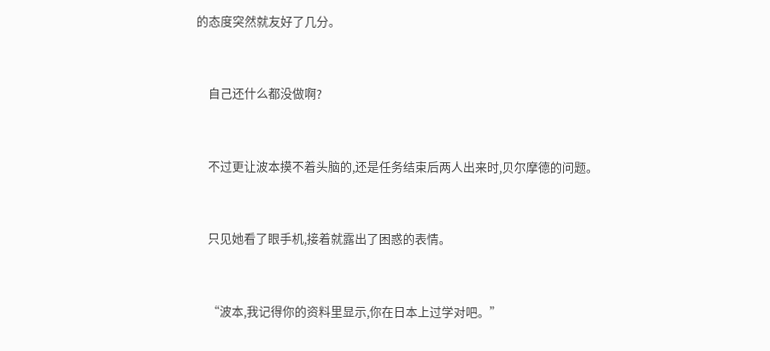的态度突然就友好了几分。


    自己还什么都没做啊?


    不过更让波本摸不着头脑的,还是任务结束后两人出来时,贝尔摩德的问题。


    只见她看了眼手机,接着就露出了困惑的表情。


    “波本,我记得你的资料里显示,你在日本上过学对吧。”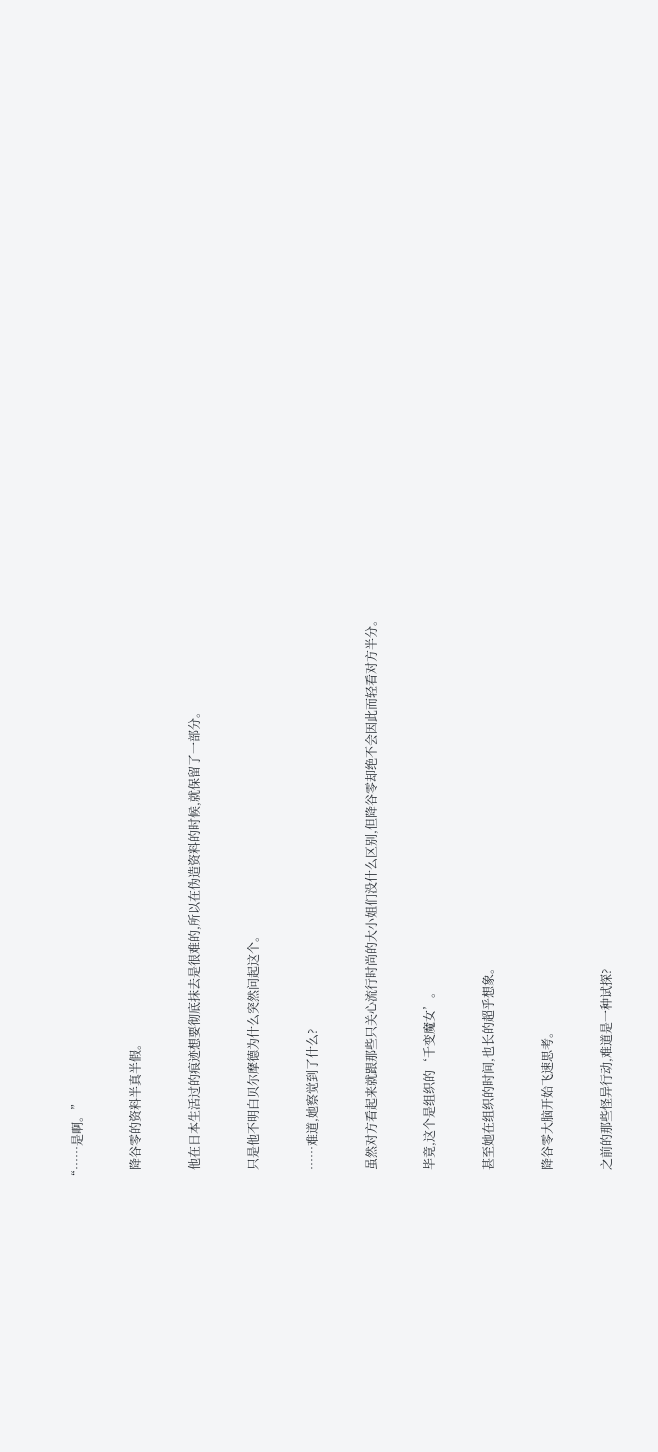“……是啊。”


    降谷零的资料半真半假。


    他在日本生活过的痕迹想要彻底抹去是很难的,所以在伪造资料的时候,就保留了一部分。


    只是他不明白贝尔摩德为什么突然问起这个。


    ……难道,她察觉到了什么?


    虽然对方看起来就跟那些只关心流行时尚的大小姐们没什么区别,但降谷零却绝不会因此而轻看对方半分。


    毕竟,这个是组织的‘千变魔女’。


    甚至她在组织的时间,也长的超乎想象。


    降谷零大脑开始飞速思考。


    之前的那些怪异行动,难道是一种试探?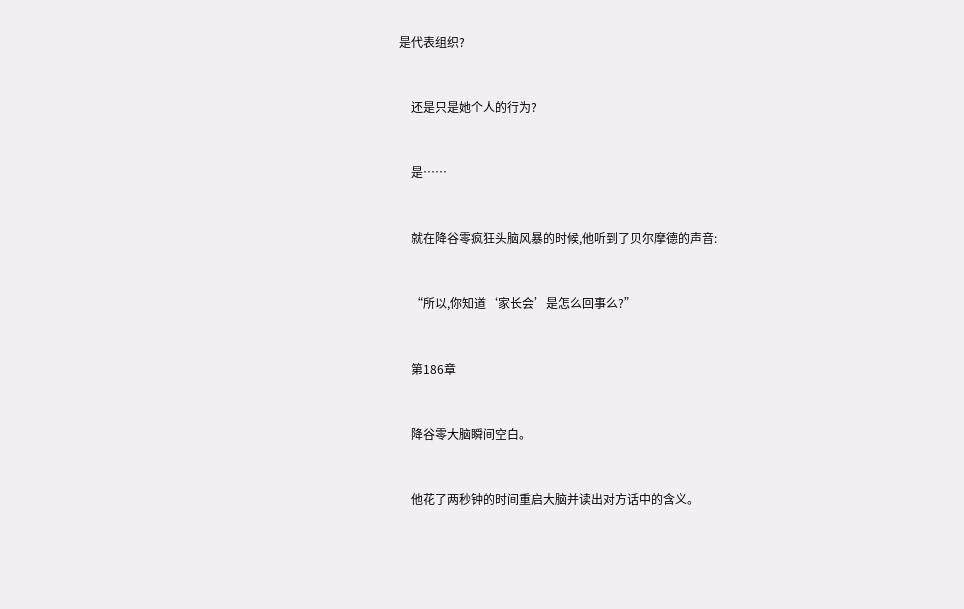是代表组织?


    还是只是她个人的行为?


    是……


    就在降谷零疯狂头脑风暴的时候,他听到了贝尔摩德的声音:


    “所以,你知道‘家长会’是怎么回事么?”


    第186章


    降谷零大脑瞬间空白。


    他花了两秒钟的时间重启大脑并读出对方话中的含义。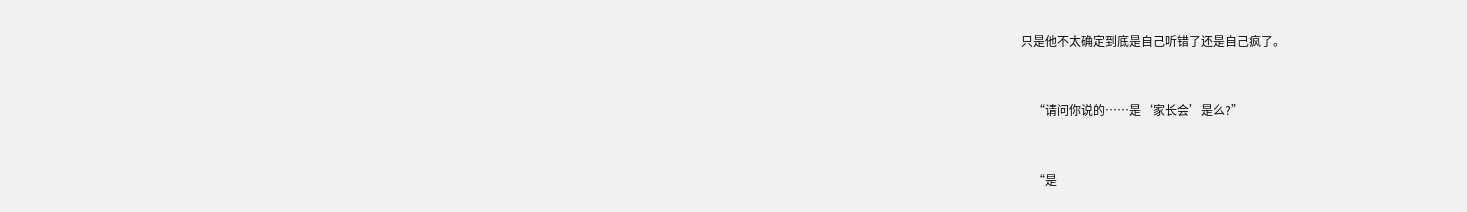只是他不太确定到底是自己听错了还是自己疯了。


    “请问你说的……是‘家长会’是么?”


    “是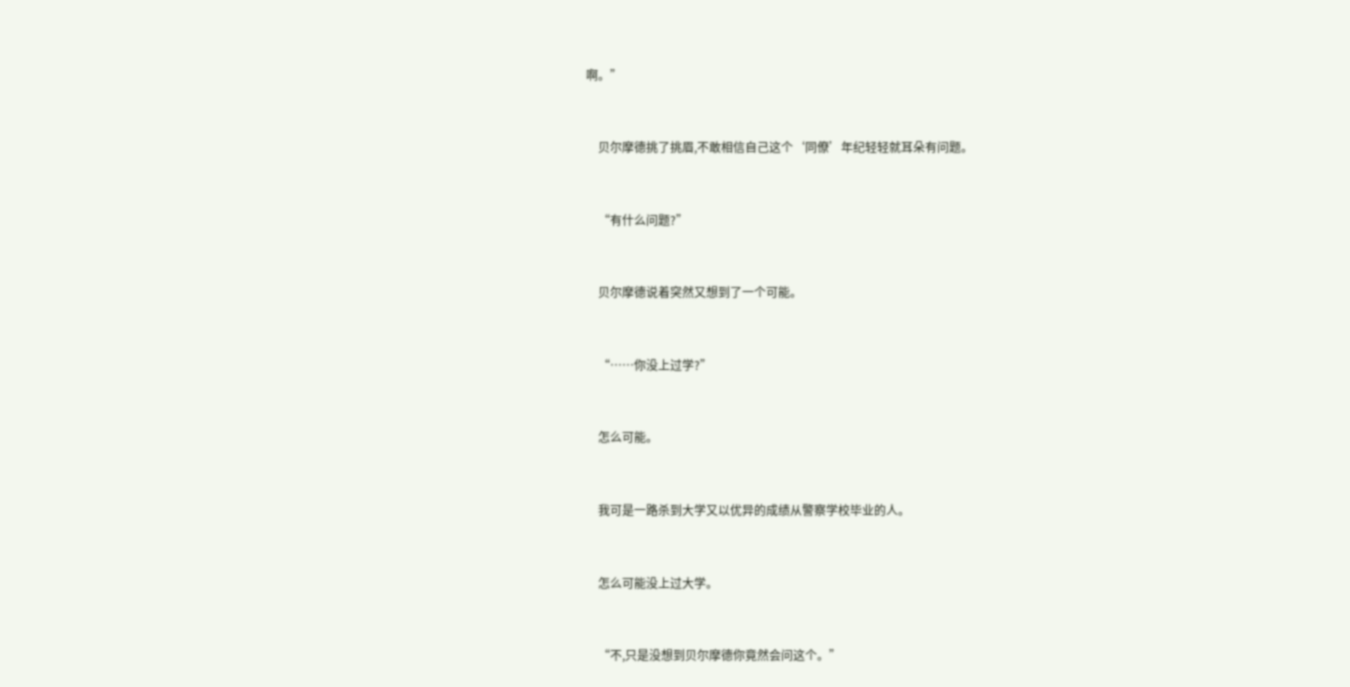啊。”


    贝尔摩德挑了挑眉,不敢相信自己这个‘同僚’年纪轻轻就耳朵有问题。


    “有什么问题?”


    贝尔摩德说着突然又想到了一个可能。


    “……你没上过学?”


    怎么可能。


    我可是一路杀到大学又以优异的成绩从警察学校毕业的人。


    怎么可能没上过大学。


    “不,只是没想到贝尔摩德你竟然会问这个。”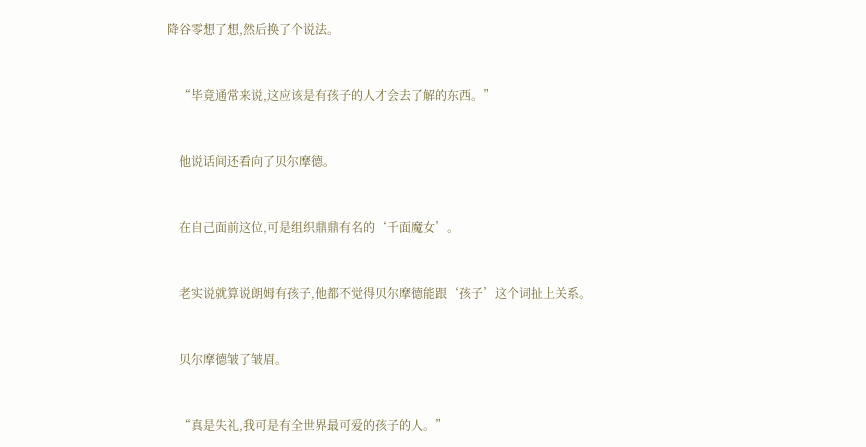降谷零想了想,然后换了个说法。


    “毕竟通常来说,这应该是有孩子的人才会去了解的东西。”


    他说话间还看向了贝尔摩德。


    在自己面前这位,可是组织鼎鼎有名的‘千面魔女’。


    老实说就算说朗姆有孩子,他都不觉得贝尔摩德能跟‘孩子’这个词扯上关系。


    贝尔摩德皱了皱眉。


    “真是失礼,我可是有全世界最可爱的孩子的人。”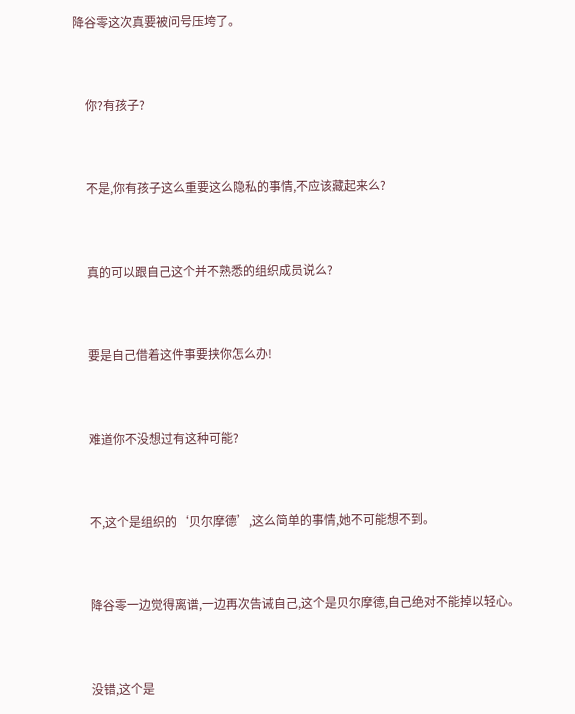降谷零这次真要被问号压垮了。


    你?有孩子?


    不是,你有孩子这么重要这么隐私的事情,不应该藏起来么?


    真的可以跟自己这个并不熟悉的组织成员说么?


    要是自己借着这件事要挟你怎么办!


    难道你不没想过有这种可能?


    不,这个是组织的‘贝尔摩德’,这么简单的事情,她不可能想不到。


    降谷零一边觉得离谱,一边再次告诫自己,这个是贝尔摩德,自己绝对不能掉以轻心。


    没错,这个是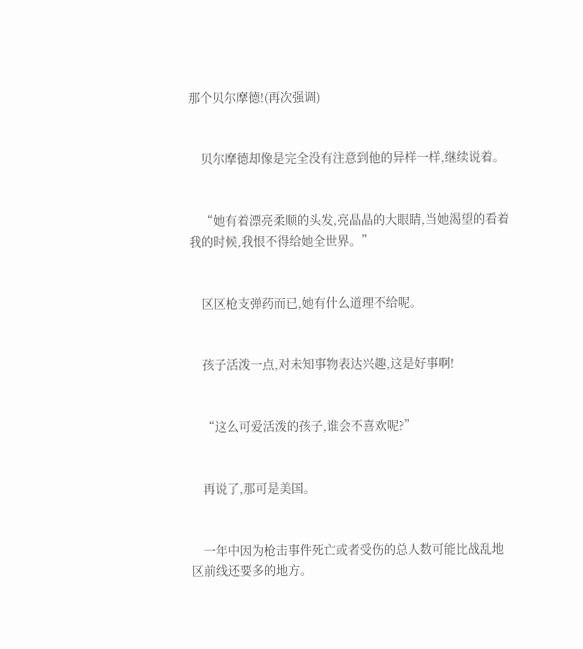那个贝尔摩德!(再次强调)


    贝尔摩德却像是完全没有注意到他的异样一样,继续说着。


    “她有着漂亮柔顺的头发,亮晶晶的大眼睛,当她渴望的看着我的时候,我恨不得给她全世界。”


    区区枪支弹药而已,她有什么道理不给呢。


    孩子活泼一点,对未知事物表达兴趣,这是好事啊!


    “这么可爱活泼的孩子,谁会不喜欢呢?”


    再说了,那可是美国。


    一年中因为枪击事件死亡或者受伤的总人数可能比战乱地区前线还要多的地方。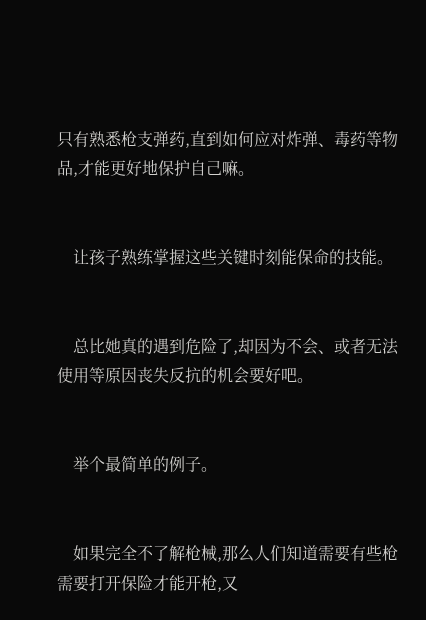只有熟悉枪支弹药,直到如何应对炸弹、毒药等物品,才能更好地保护自己嘛。


    让孩子熟练掌握这些关键时刻能保命的技能。


    总比她真的遇到危险了,却因为不会、或者无法使用等原因丧失反抗的机会要好吧。


    举个最简单的例子。


    如果完全不了解枪械,那么人们知道需要有些枪需要打开保险才能开枪,又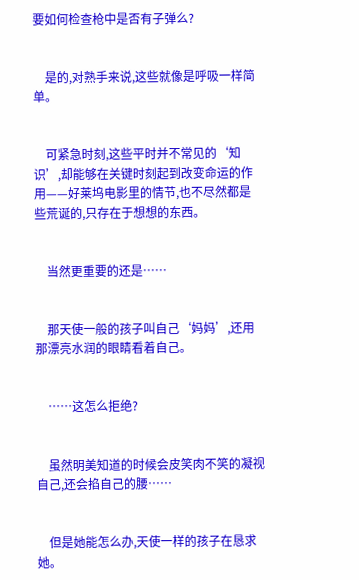要如何检查枪中是否有子弹么?


    是的,对熟手来说,这些就像是呼吸一样简单。


    可紧急时刻,这些平时并不常见的‘知识’,却能够在关键时刻起到改变命运的作用——好莱坞电影里的情节,也不尽然都是些荒诞的,只存在于想想的东西。


    当然更重要的还是……


    那天使一般的孩子叫自己‘妈妈’,还用那漂亮水润的眼睛看着自己。


    ……这怎么拒绝?


    虽然明美知道的时候会皮笑肉不笑的凝视自己,还会掐自己的腰……


    但是她能怎么办,天使一样的孩子在恳求她。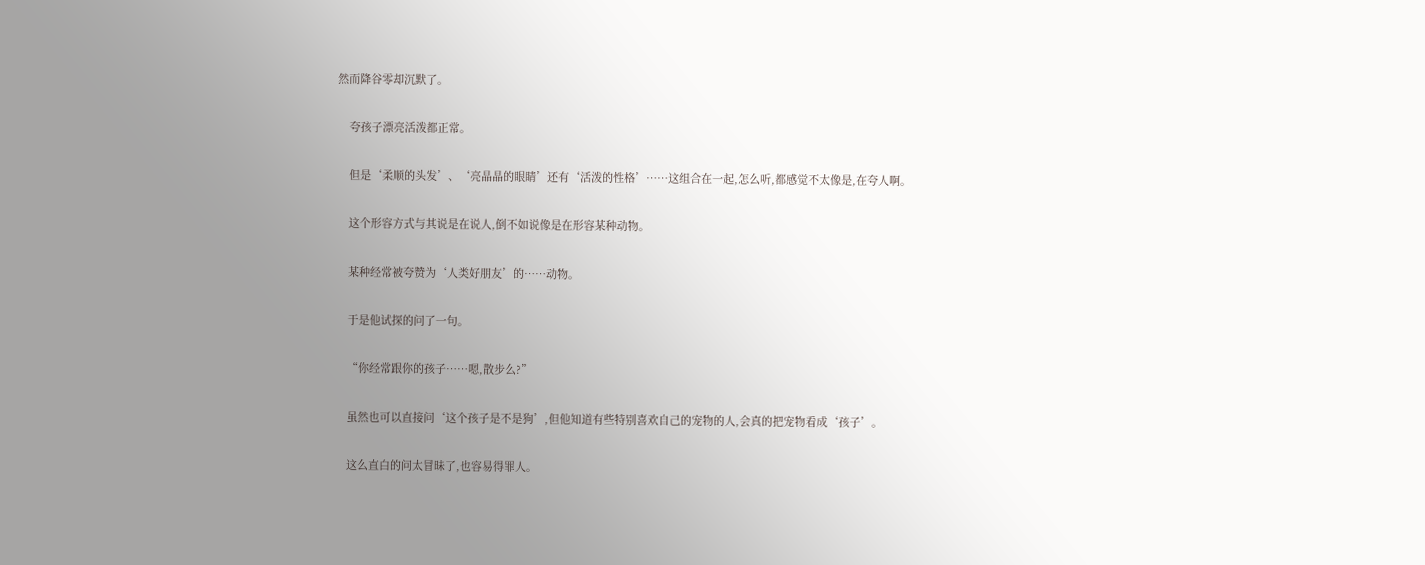然而降谷零却沉默了。


    夸孩子漂亮活泼都正常。


    但是‘柔顺的头发’、‘亮晶晶的眼睛’还有‘活泼的性格’……这组合在一起,怎么听,都感觉不太像是,在夸人啊。


    这个形容方式与其说是在说人,倒不如说像是在形容某种动物。


    某种经常被夸赞为‘人类好朋友’的……动物。


    于是他试探的问了一句。


    “你经常跟你的孩子……嗯,散步么?”


    虽然也可以直接问‘这个孩子是不是狗’,但他知道有些特别喜欢自己的宠物的人,会真的把宠物看成‘孩子’。


    这么直白的问太冒昧了,也容易得罪人。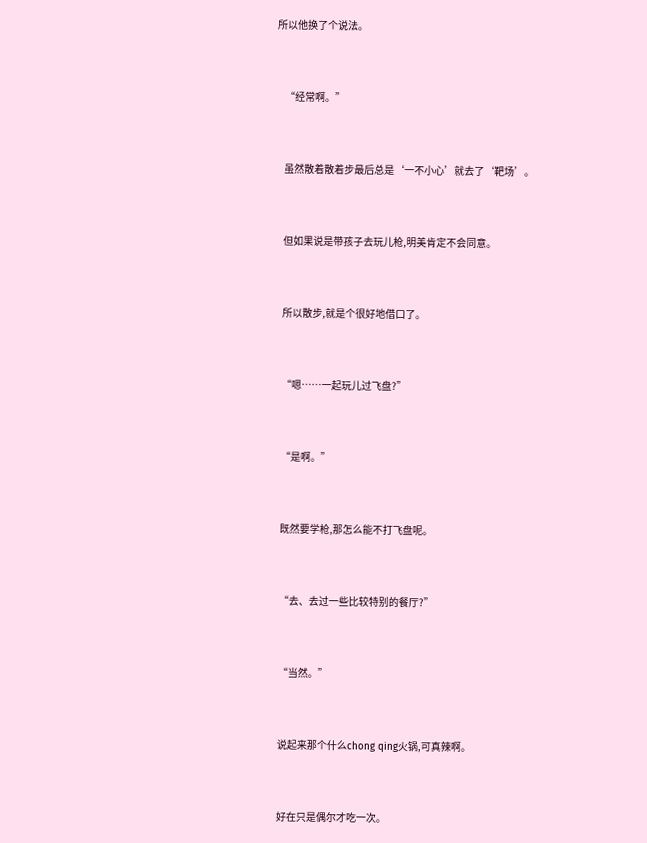所以他换了个说法。


    “经常啊。”


    虽然散着散着步最后总是‘一不小心’就去了‘靶场’。


    但如果说是带孩子去玩儿枪,明美肯定不会同意。


    所以散步,就是个很好地借口了。


    “嗯……一起玩儿过飞盘?”


    “是啊。”


    既然要学枪,那怎么能不打飞盘呢。


    “去、去过一些比较特别的餐厅?”


    “当然。”


    说起来那个什么chong qing火锅,可真辣啊。


    好在只是偶尔才吃一次。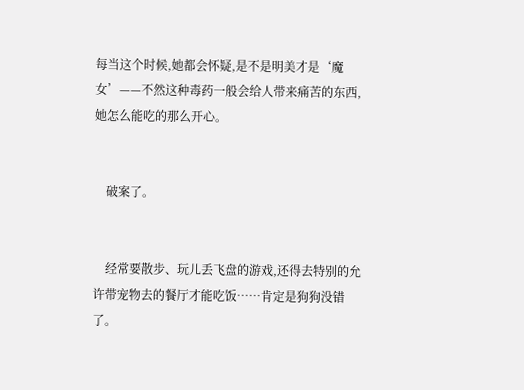每当这个时候,她都会怀疑,是不是明美才是‘魔女’——不然这种毒药一般会给人带来痛苦的东西,她怎么能吃的那么开心。


    破案了。


    经常要散步、玩儿丢飞盘的游戏,还得去特别的允许带宠物去的餐厅才能吃饭……肯定是狗狗没错了。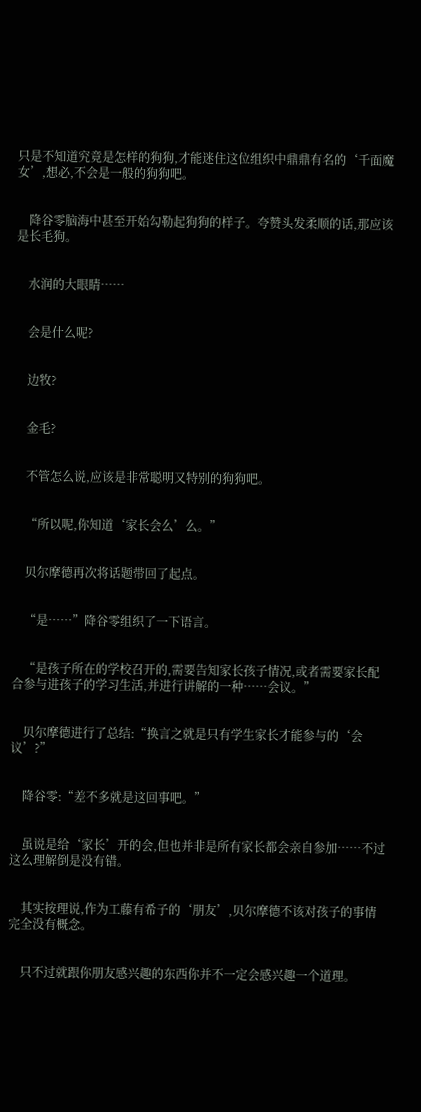只是不知道究竟是怎样的狗狗,才能迷住这位组织中鼎鼎有名的‘千面魔女’,想必,不会是一般的狗狗吧。


    降谷零脑海中甚至开始勾勒起狗狗的样子。夸赞头发柔顺的话,那应该是长毛狗。


    水润的大眼睛……


    会是什么呢?


    边牧?


    金毛?


    不管怎么说,应该是非常聪明又特别的狗狗吧。


    “所以呢,你知道‘家长会么’么。”


    贝尔摩德再次将话题带回了起点。


    “是……”降谷零组织了一下语言。


    “是孩子所在的学校召开的,需要告知家长孩子情况,或者需要家长配合参与进孩子的学习生活,并进行讲解的一种……会议。”


    贝尔摩德进行了总结:“换言之就是只有学生家长才能参与的‘会议’?”


    降谷零:“差不多就是这回事吧。”


    虽说是给‘家长’开的会,但也并非是所有家长都会亲自参加……不过这么理解倒是没有错。


    其实按理说,作为工藤有希子的‘朋友’,贝尔摩德不该对孩子的事情完全没有概念。


    只不过就跟你朋友感兴趣的东西你并不一定会感兴趣一个道理。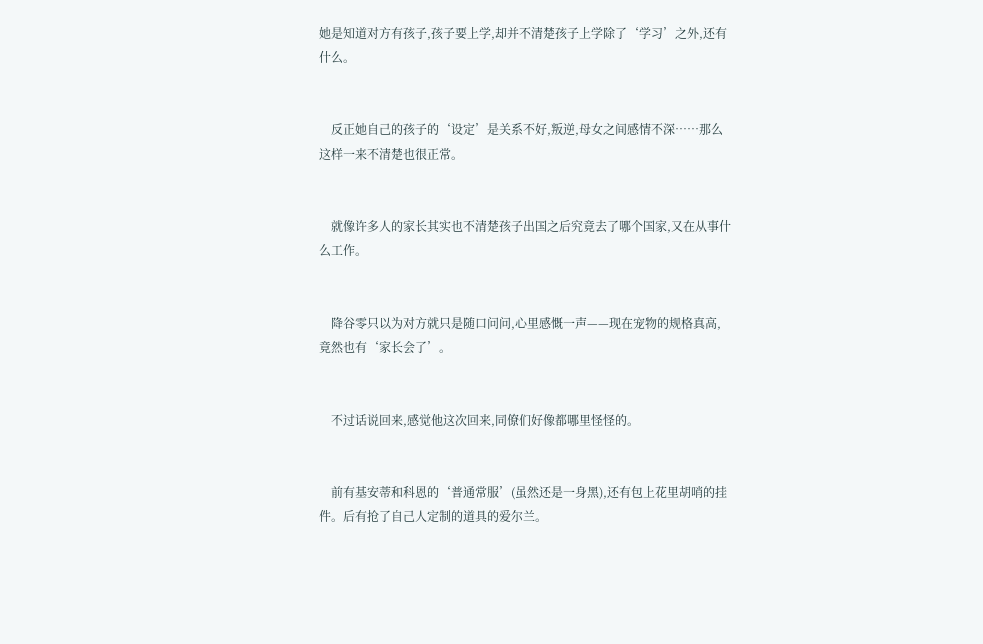她是知道对方有孩子,孩子要上学,却并不清楚孩子上学除了‘学习’之外,还有什么。


    反正她自己的孩子的‘设定’是关系不好,叛逆,母女之间感情不深……那么这样一来不清楚也很正常。


    就像许多人的家长其实也不清楚孩子出国之后究竟去了哪个国家,又在从事什么工作。


    降谷零只以为对方就只是随口问问,心里感慨一声——现在宠物的规格真高,竟然也有‘家长会了’。


    不过话说回来,感觉他这次回来,同僚们好像都哪里怪怪的。


    前有基安蒂和科恩的‘普通常服’(虽然还是一身黑),还有包上花里胡哨的挂件。后有抢了自己人定制的道具的爱尔兰。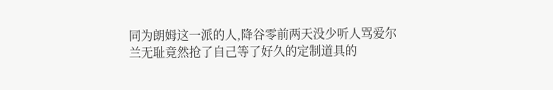同为朗姆这一派的人,降谷零前两天没少听人骂爱尔兰无耻竟然抢了自己等了好久的定制道具的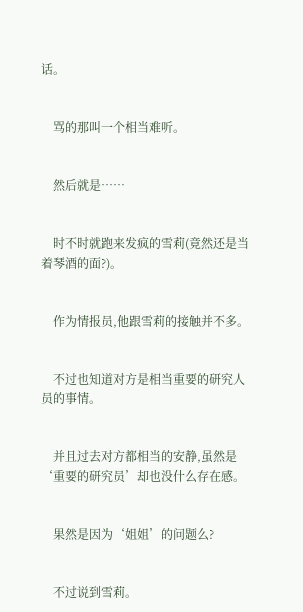话。


    骂的那叫一个相当难听。


    然后就是……


    时不时就跑来发疯的雪莉(竟然还是当着琴酒的面?)。


    作为情报员,他跟雪莉的接触并不多。


    不过也知道对方是相当重要的研究人员的事情。


    并且过去对方都相当的安静,虽然是‘重要的研究员’却也没什么存在感。


    果然是因为‘姐姐’的问题么?


    不过说到雪莉。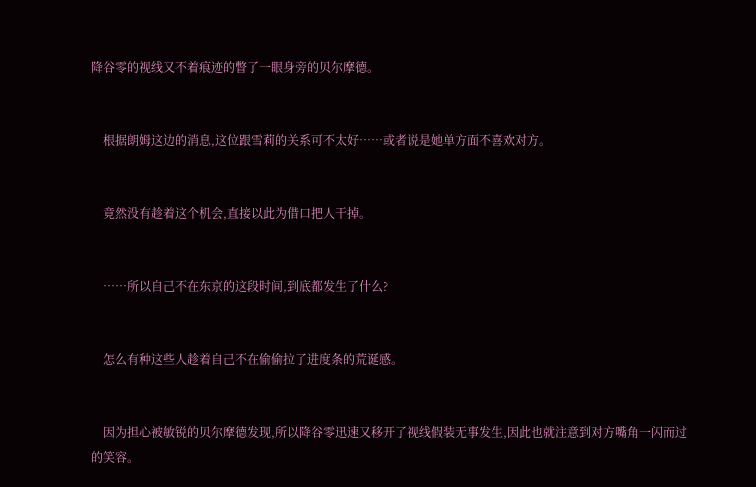降谷零的视线又不着痕迹的瞥了一眼身旁的贝尔摩德。


    根据朗姆这边的消息,这位跟雪莉的关系可不太好……或者说是她单方面不喜欢对方。


    竟然没有趁着这个机会,直接以此为借口把人干掉。


    ……所以自己不在东京的这段时间,到底都发生了什么?


    怎么有种这些人趁着自己不在偷偷拉了进度条的荒诞感。


    因为担心被敏锐的贝尔摩德发现,所以降谷零迅速又移开了视线假装无事发生,因此也就注意到对方嘴角一闪而过的笑容。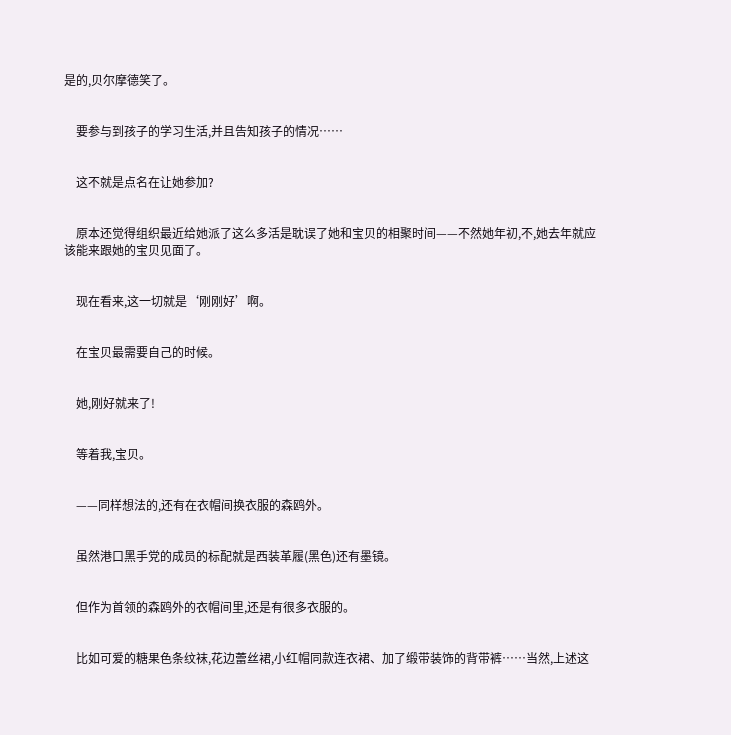是的,贝尔摩德笑了。


    要参与到孩子的学习生活,并且告知孩子的情况……


    这不就是点名在让她参加?


    原本还觉得组织最近给她派了这么多活是耽误了她和宝贝的相聚时间——不然她年初,不,她去年就应该能来跟她的宝贝见面了。


    现在看来,这一切就是‘刚刚好’啊。


    在宝贝最需要自己的时候。


    她,刚好就来了!


    等着我,宝贝。


    ——同样想法的,还有在衣帽间换衣服的森鸥外。


    虽然港口黑手党的成员的标配就是西装革履(黑色)还有墨镜。


    但作为首领的森鸥外的衣帽间里,还是有很多衣服的。


    比如可爱的糖果色条纹袜,花边蕾丝裙,小红帽同款连衣裙、加了缎带装饰的背带裤……当然,上述这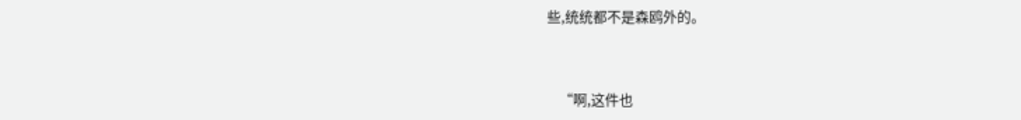些,统统都不是森鸥外的。


    “啊,这件也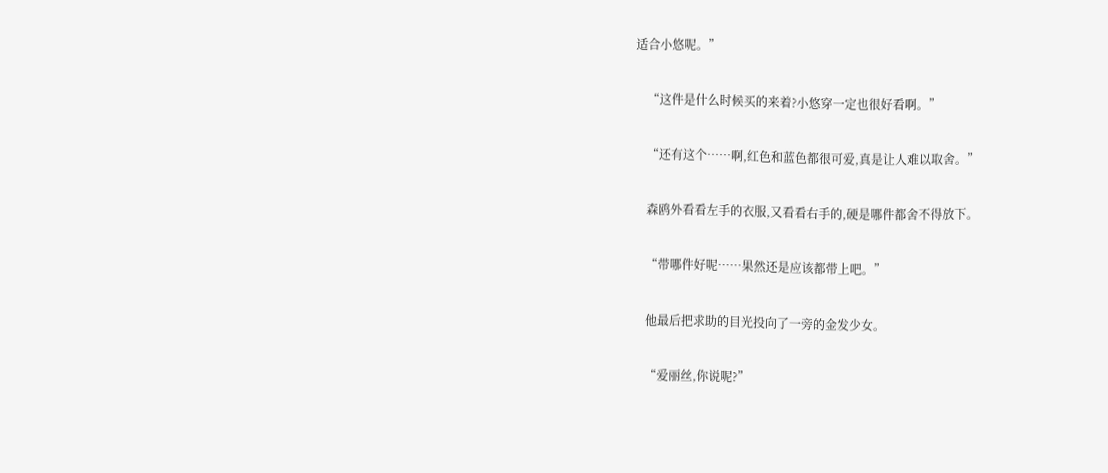适合小悠呢。”


    “这件是什么时候买的来着?小悠穿一定也很好看啊。”


    “还有这个……啊,红色和蓝色都很可爱,真是让人难以取舍。”


    森鸥外看看左手的衣服,又看看右手的,硬是哪件都舍不得放下。


    “带哪件好呢……果然还是应该都带上吧。”


    他最后把求助的目光投向了一旁的金发少女。


    “爱丽丝,你说呢?”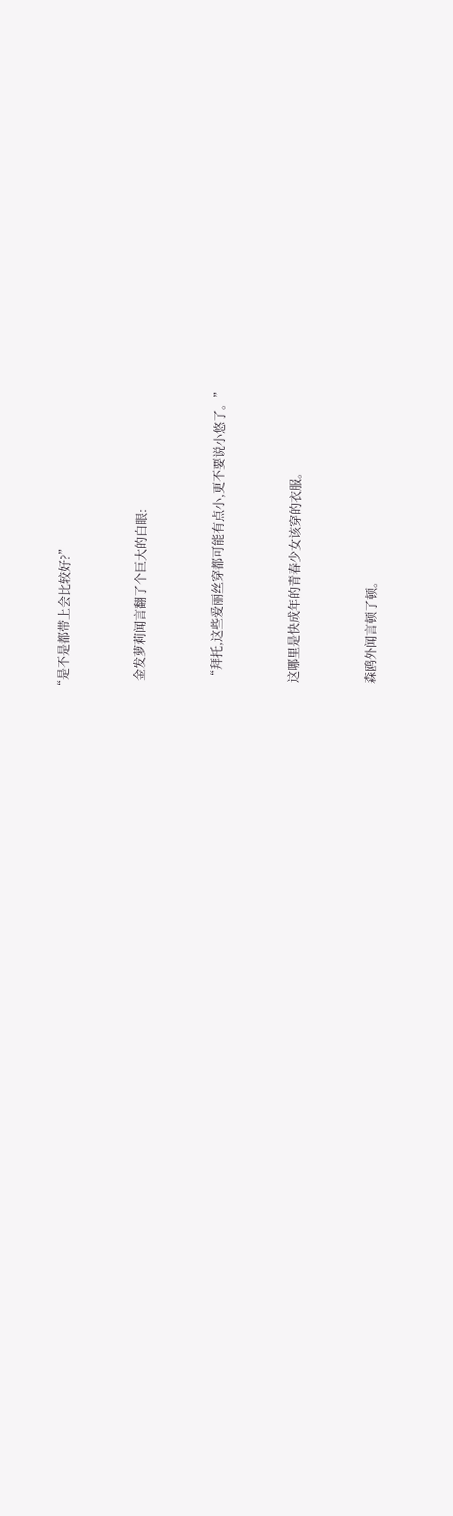“是不是都带上会比较好?”


    金发萝莉闻言翻了个巨大的白眼:


    “拜托,这些爱丽丝穿都可能有点小,更不要说小悠了。”


    这哪里是快成年的青春少女该穿的衣服。


    森鸥外闻言顿了顿。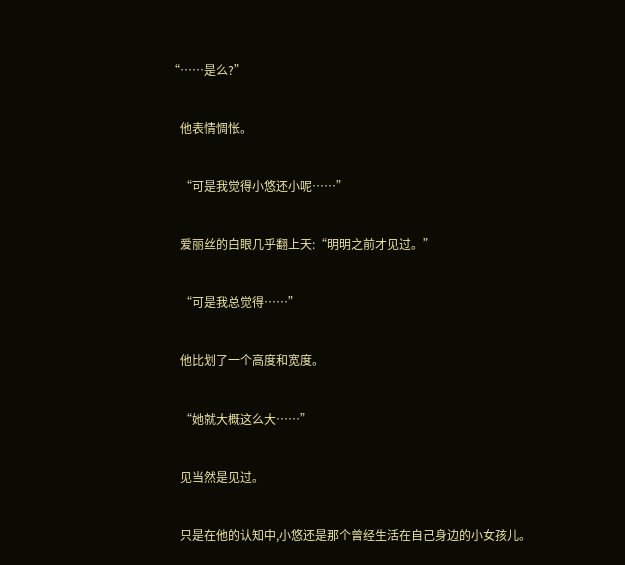“……是么?”


    他表情惆怅。


    “可是我觉得小悠还小呢……”


    爱丽丝的白眼几乎翻上天:“明明之前才见过。”


    “可是我总觉得……”


    他比划了一个高度和宽度。


    “她就大概这么大……”


    见当然是见过。


    只是在他的认知中,小悠还是那个曾经生活在自己身边的小女孩儿。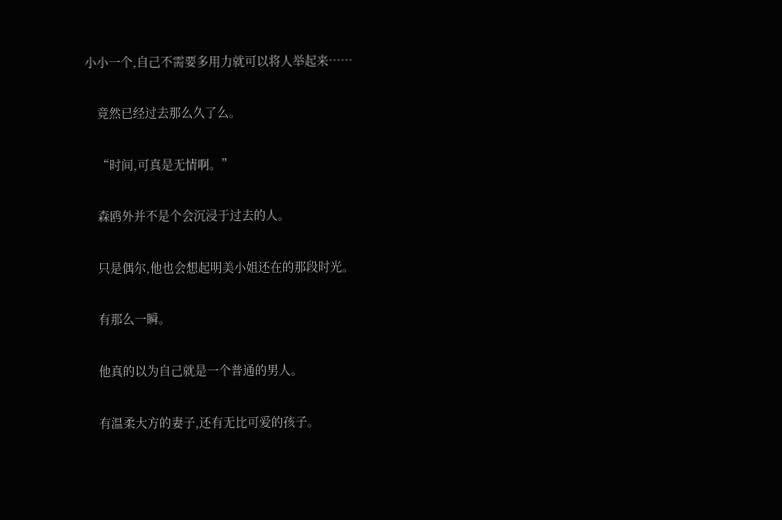小小一个,自己不需要多用力就可以将人举起来……


    竟然已经过去那么久了么。


    “时间,可真是无情啊。”


    森鸥外并不是个会沉浸于过去的人。


    只是偶尔,他也会想起明美小姐还在的那段时光。


    有那么一瞬。


    他真的以为自己就是一个普通的男人。


    有温柔大方的妻子,还有无比可爱的孩子。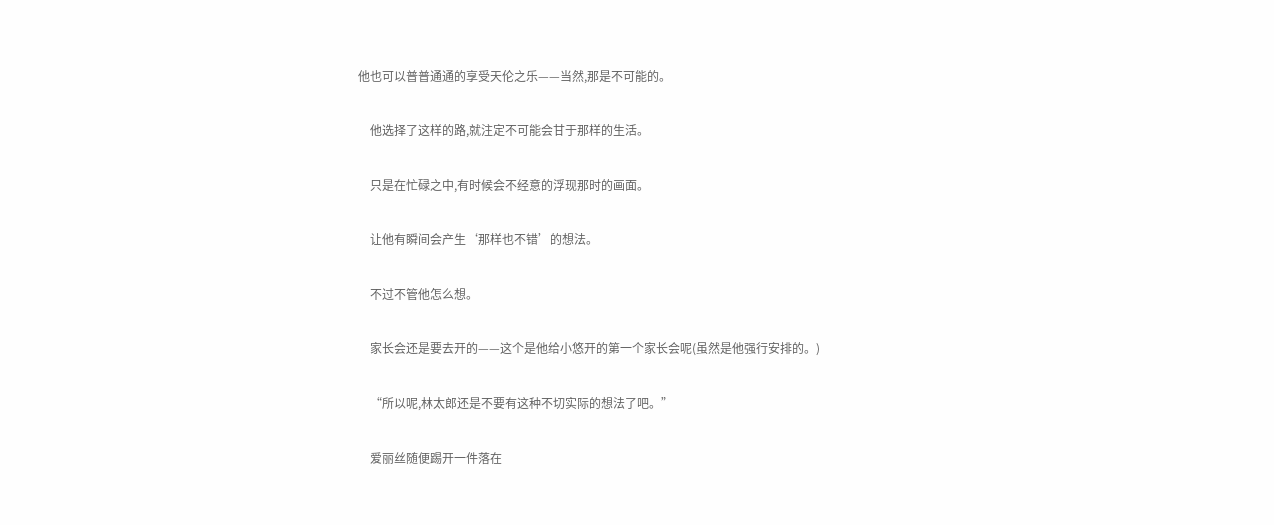他也可以普普通通的享受天伦之乐——当然,那是不可能的。


    他选择了这样的路,就注定不可能会甘于那样的生活。


    只是在忙碌之中,有时候会不经意的浮现那时的画面。


    让他有瞬间会产生‘那样也不错’的想法。


    不过不管他怎么想。


    家长会还是要去开的——这个是他给小悠开的第一个家长会呢(虽然是他强行安排的。)


    “所以呢,林太郎还是不要有这种不切实际的想法了吧。”


    爱丽丝随便踢开一件落在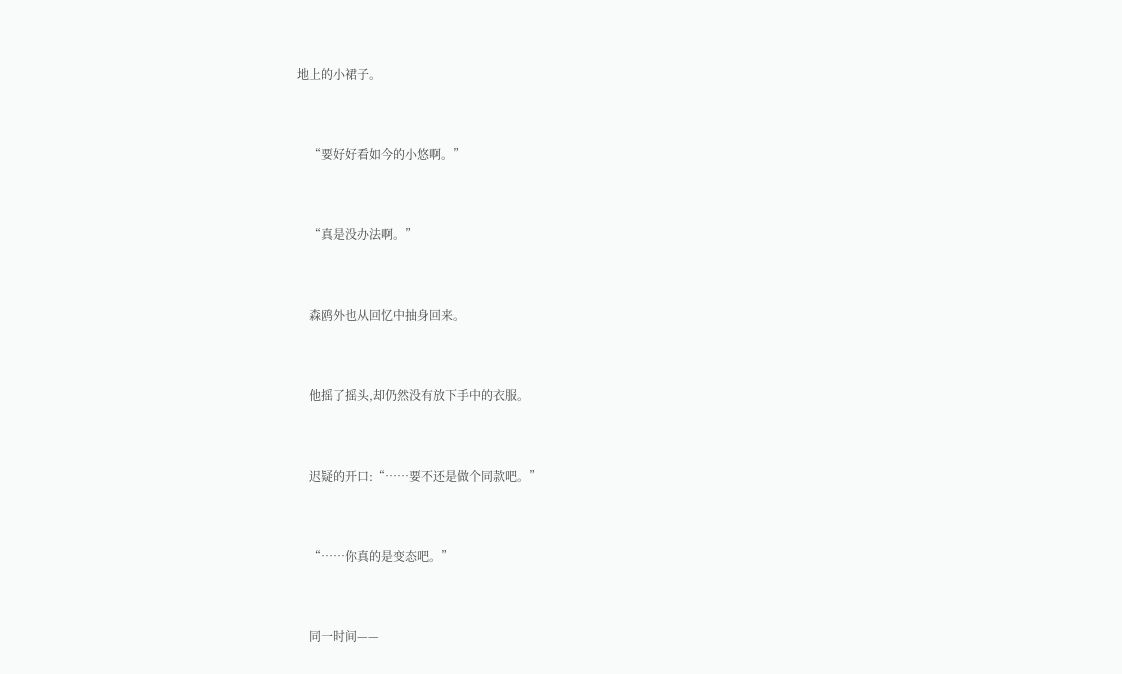地上的小裙子。


    “要好好看如今的小悠啊。”


    “真是没办法啊。”


    森鸥外也从回忆中抽身回来。


    他摇了摇头,却仍然没有放下手中的衣服。


    迟疑的开口:“……要不还是做个同款吧。”


    “……你真的是变态吧。”


    同一时间——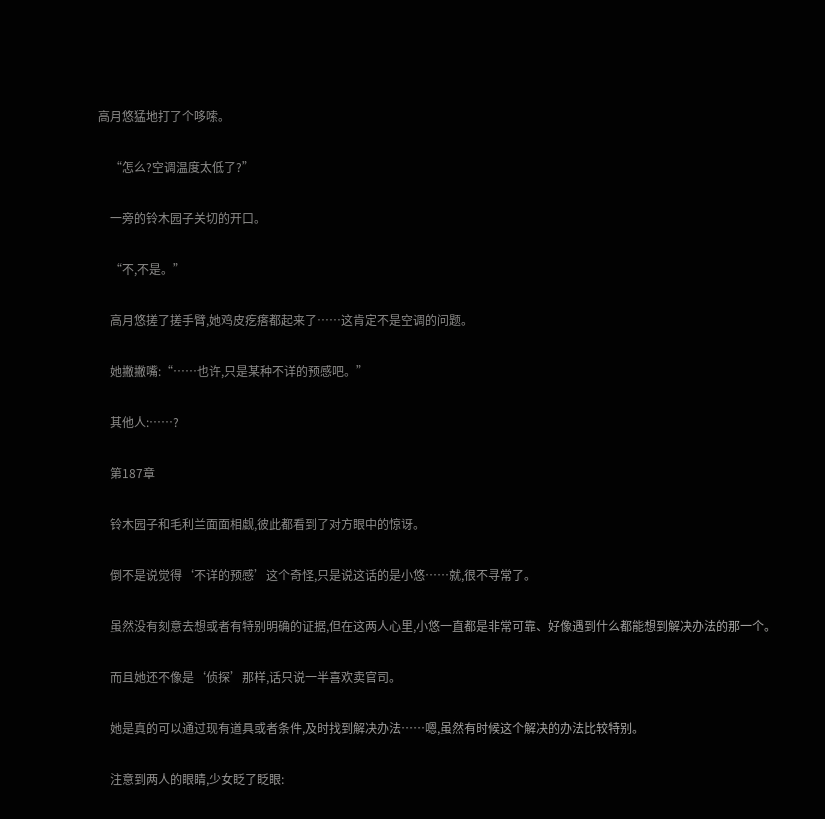高月悠猛地打了个哆嗦。


    “怎么?空调温度太低了?”


    一旁的铃木园子关切的开口。


    “不,不是。”


    高月悠搓了搓手臂,她鸡皮疙瘩都起来了……这肯定不是空调的问题。


    她撇撇嘴:“……也许,只是某种不详的预感吧。”


    其他人:……?


    第187章


    铃木园子和毛利兰面面相觑,彼此都看到了对方眼中的惊讶。


    倒不是说觉得‘不详的预感’这个奇怪,只是说这话的是小悠……就,很不寻常了。


    虽然没有刻意去想或者有特别明确的证据,但在这两人心里,小悠一直都是非常可靠、好像遇到什么都能想到解决办法的那一个。


    而且她还不像是‘侦探’那样,话只说一半喜欢卖官司。


    她是真的可以通过现有道具或者条件,及时找到解决办法……嗯,虽然有时候这个解决的办法比较特别。


    注意到两人的眼睛,少女眨了眨眼: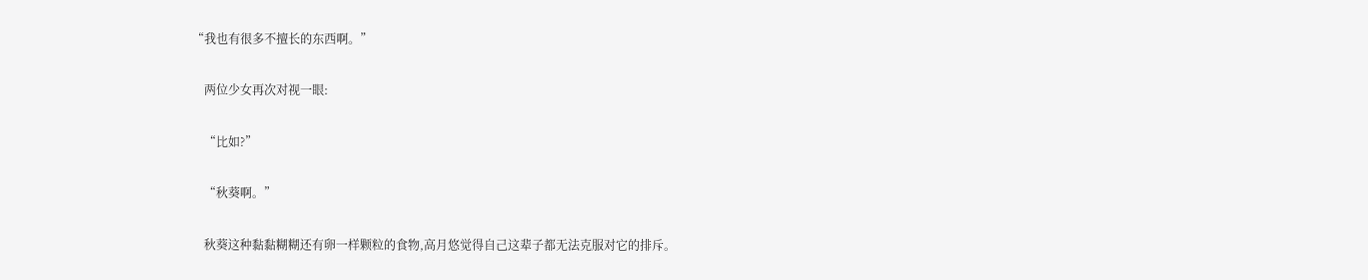“我也有很多不擅长的东西啊。”


    两位少女再次对视一眼:


    “比如?”


    “秋葵啊。”


    秋葵这种黏黏糊糊还有卵一样颗粒的食物,高月悠觉得自己这辈子都无法克服对它的排斥。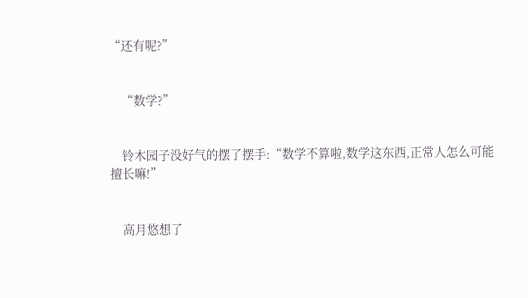“还有呢?”


    “数学?”


    铃木园子没好气的摆了摆手:“数学不算啦,数学这东西,正常人怎么可能擅长嘛!”


    高月悠想了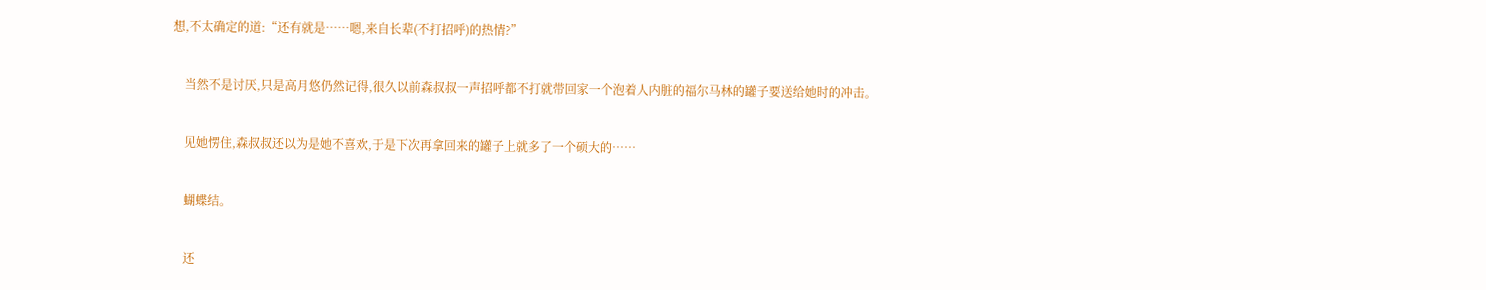想,不太确定的道:“还有就是……嗯,来自长辈(不打招呼)的热情?”


    当然不是讨厌,只是高月悠仍然记得,很久以前森叔叔一声招呼都不打就带回家一个泡着人内脏的福尔马林的罐子要送给她时的冲击。


    见她愣住,森叔叔还以为是她不喜欢,于是下次再拿回来的罐子上就多了一个硕大的……


    蝴蝶结。


    还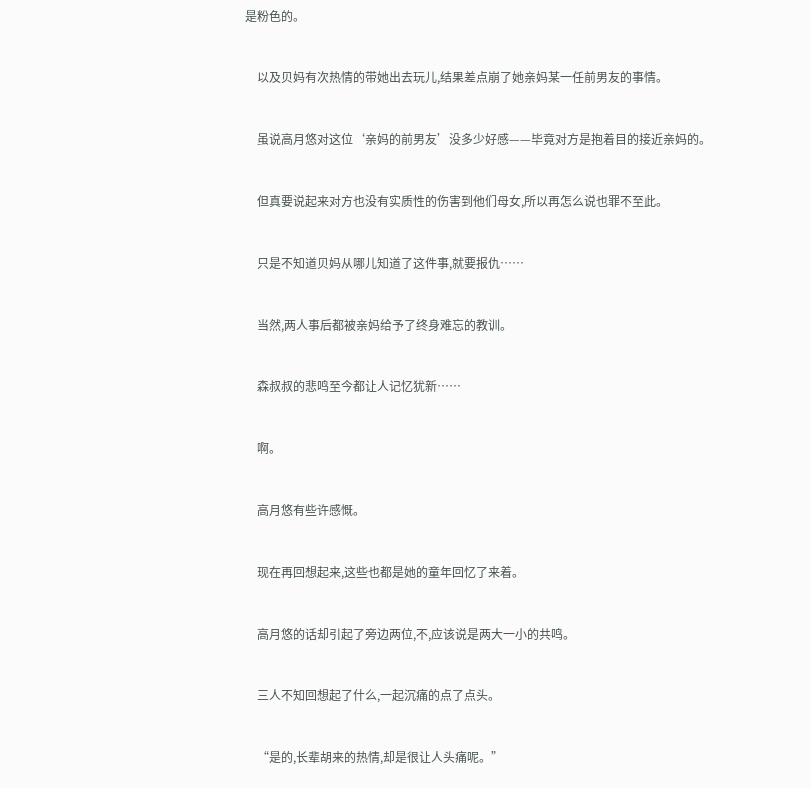是粉色的。


    以及贝妈有次热情的带她出去玩儿,结果差点崩了她亲妈某一任前男友的事情。


    虽说高月悠对这位‘亲妈的前男友’没多少好感——毕竟对方是抱着目的接近亲妈的。


    但真要说起来对方也没有实质性的伤害到他们母女,所以再怎么说也罪不至此。


    只是不知道贝妈从哪儿知道了这件事,就要报仇……


    当然,两人事后都被亲妈给予了终身难忘的教训。


    森叔叔的悲鸣至今都让人记忆犹新……


    啊。


    高月悠有些许感慨。


    现在再回想起来,这些也都是她的童年回忆了来着。


    高月悠的话却引起了旁边两位,不,应该说是两大一小的共鸣。


    三人不知回想起了什么,一起沉痛的点了点头。


    “是的,长辈胡来的热情,却是很让人头痛呢。”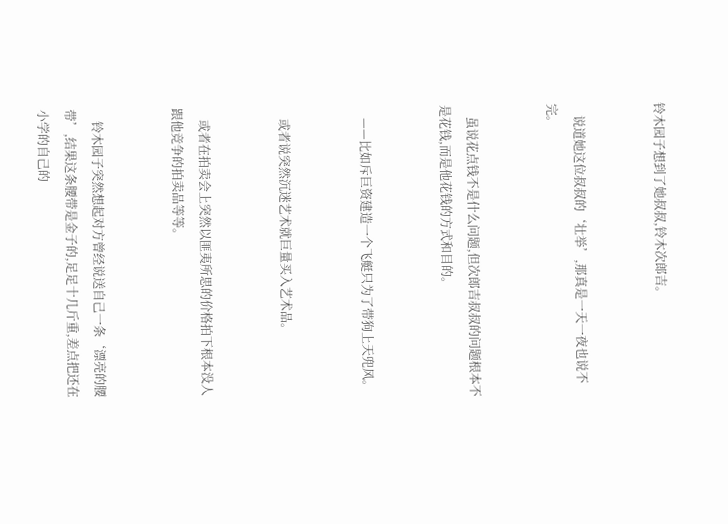铃木园子想到了她叔叔,铃木次郎吉。


    说道她这位叔叔的‘壮举’,那真是一天一夜也说不完。


    虽说花点钱不是什么问题,但次郎吉叔叔的问题根本不是花钱,而是他花钱的方式和目的。


    ——比如斥巨资建造一个飞艇只为了带狗上天兜风。


    或者说突然沉迷艺术就巨量买入艺术品。


    或者在拍卖会上突然以匪夷所思的价格拍下根本没人跟他竞争的拍卖品等等。


    铃木园子突然想起对方曾经说送自己一条‘漂亮的腰带’,结果这条腰带是金子的,足足十几斤重,差点把还在小学的自己的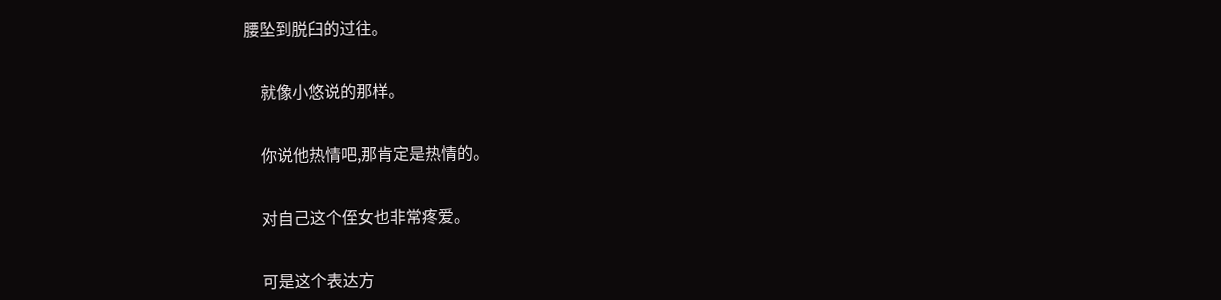腰坠到脱臼的过往。


    就像小悠说的那样。


    你说他热情吧,那肯定是热情的。


    对自己这个侄女也非常疼爱。


    可是这个表达方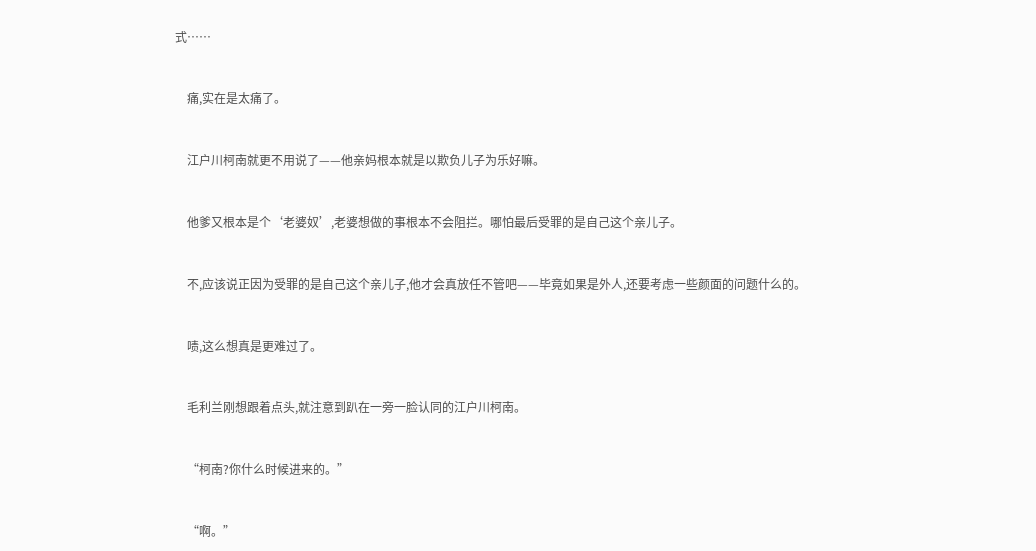式……


    痛,实在是太痛了。


    江户川柯南就更不用说了——他亲妈根本就是以欺负儿子为乐好嘛。


    他爹又根本是个‘老婆奴’,老婆想做的事根本不会阻拦。哪怕最后受罪的是自己这个亲儿子。


    不,应该说正因为受罪的是自己这个亲儿子,他才会真放任不管吧——毕竟如果是外人,还要考虑一些颜面的问题什么的。


    啧,这么想真是更难过了。


    毛利兰刚想跟着点头,就注意到趴在一旁一脸认同的江户川柯南。


    “柯南?你什么时候进来的。”


    “啊。”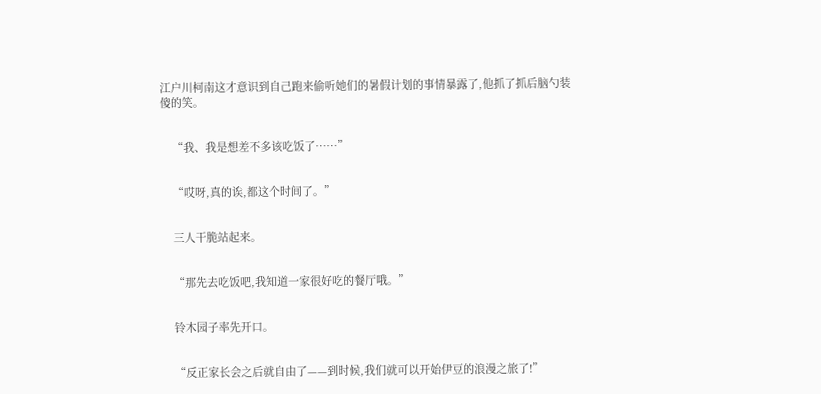江户川柯南这才意识到自己跑来偷听她们的暑假计划的事情暴露了,他抓了抓后脑勺装傻的笑。


    “我、我是想差不多该吃饭了……”


    “哎呀,真的诶,都这个时间了。”


    三人干脆站起来。


    “那先去吃饭吧,我知道一家很好吃的餐厅哦。”


    铃木园子率先开口。


    “反正家长会之后就自由了——到时候,我们就可以开始伊豆的浪漫之旅了!”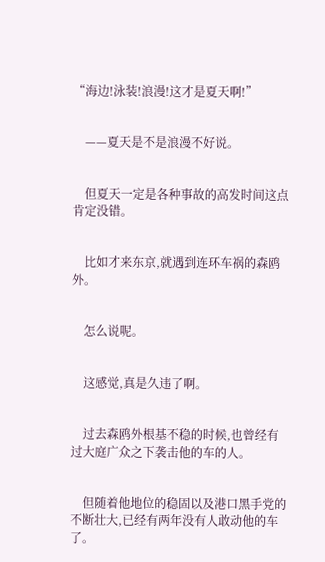“海边!泳装!浪漫!这才是夏天啊!”


    ——夏天是不是浪漫不好说。


    但夏天一定是各种事故的高发时间这点肯定没错。


    比如才来东京,就遇到连环车祸的森鸥外。


    怎么说呢。


    这感觉,真是久违了啊。


    过去森鸥外根基不稳的时候,也曾经有过大庭广众之下袭击他的车的人。


    但随着他地位的稳固以及港口黑手党的不断壮大,已经有两年没有人敢动他的车了。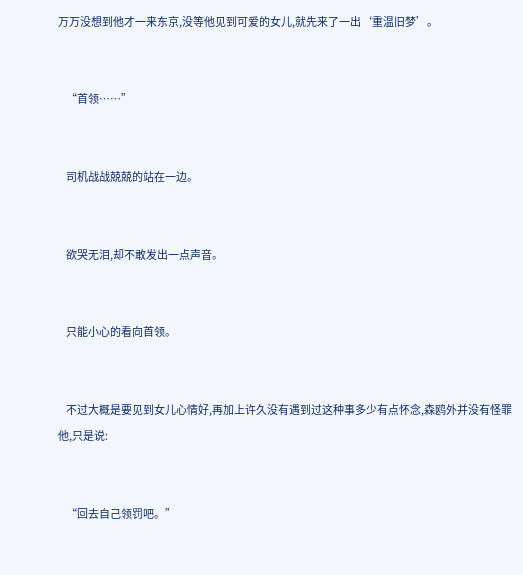万万没想到他才一来东京,没等他见到可爱的女儿,就先来了一出‘重温旧梦’。


    “首领……”


    司机战战兢兢的站在一边。


    欲哭无泪,却不敢发出一点声音。


    只能小心的看向首领。


    不过大概是要见到女儿心情好,再加上许久没有遇到过这种事多少有点怀念,森鸥外并没有怪罪他,只是说:


    “回去自己领罚吧。”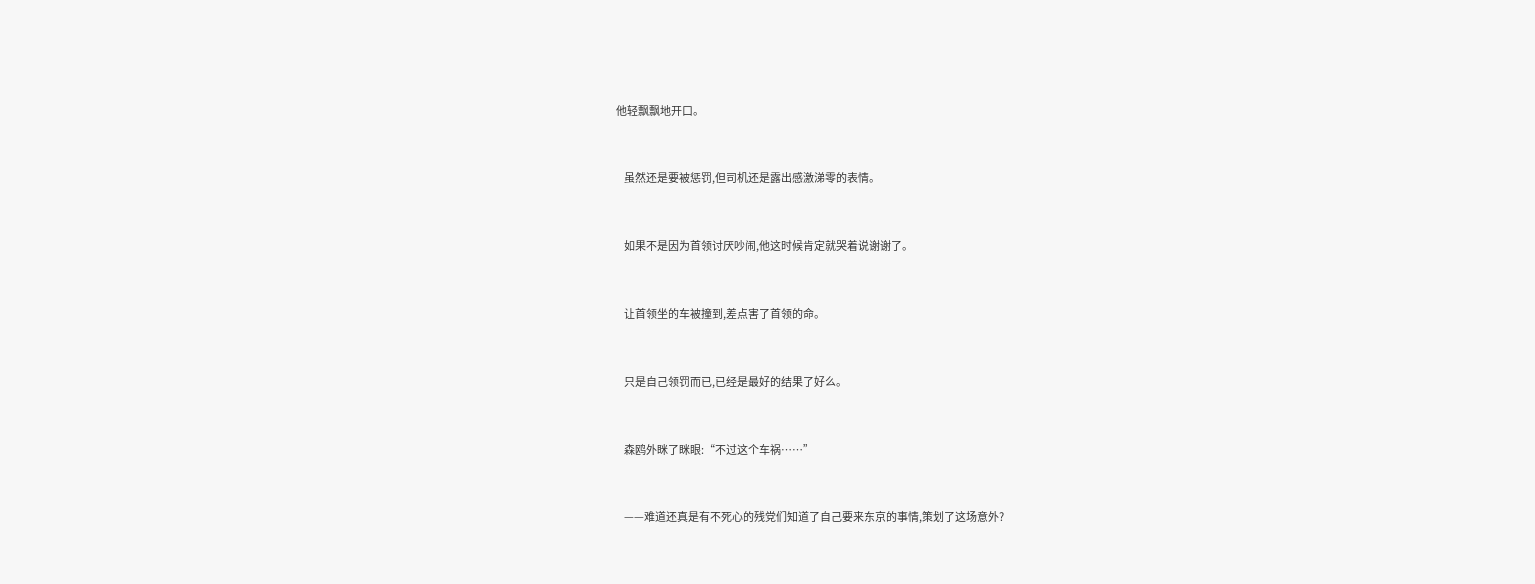他轻飘飘地开口。


    虽然还是要被惩罚,但司机还是露出感激涕零的表情。


    如果不是因为首领讨厌吵闹,他这时候肯定就哭着说谢谢了。


    让首领坐的车被撞到,差点害了首领的命。


    只是自己领罚而已,已经是最好的结果了好么。


    森鸥外眯了眯眼:“不过这个车祸……”


    ——难道还真是有不死心的残党们知道了自己要来东京的事情,策划了这场意外?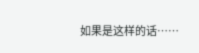如果是这样的话……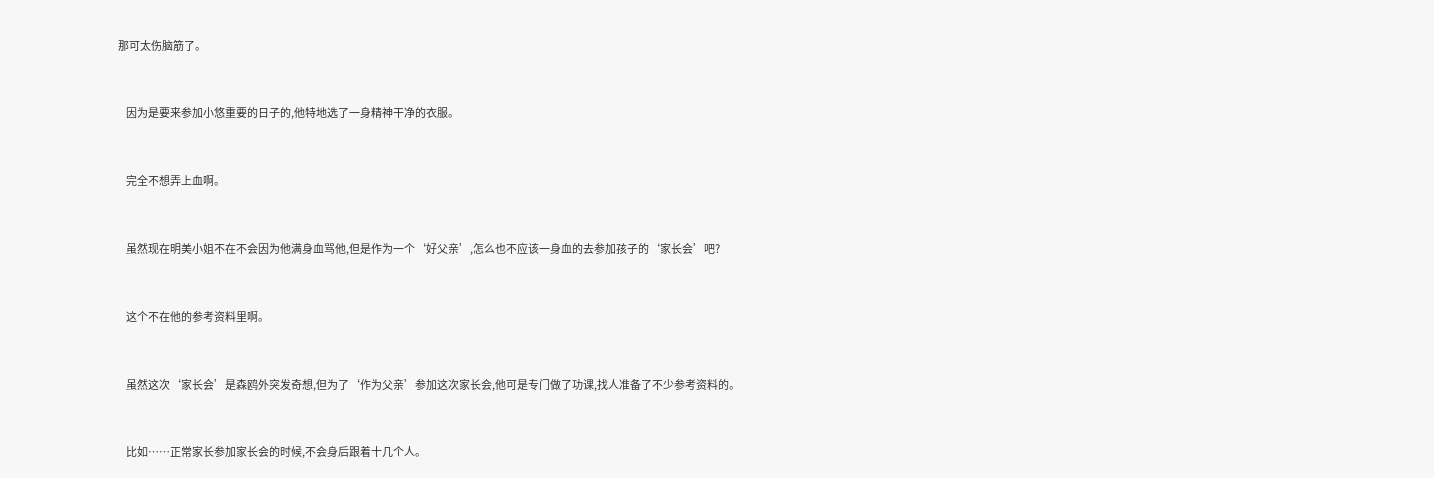那可太伤脑筋了。


    因为是要来参加小悠重要的日子的,他特地选了一身精神干净的衣服。


    完全不想弄上血啊。


    虽然现在明美小姐不在不会因为他满身血骂他,但是作为一个‘好父亲’,怎么也不应该一身血的去参加孩子的‘家长会’吧?


    这个不在他的参考资料里啊。


    虽然这次‘家长会’是森鸥外突发奇想,但为了‘作为父亲’参加这次家长会,他可是专门做了功课,找人准备了不少参考资料的。


    比如……正常家长参加家长会的时候,不会身后跟着十几个人。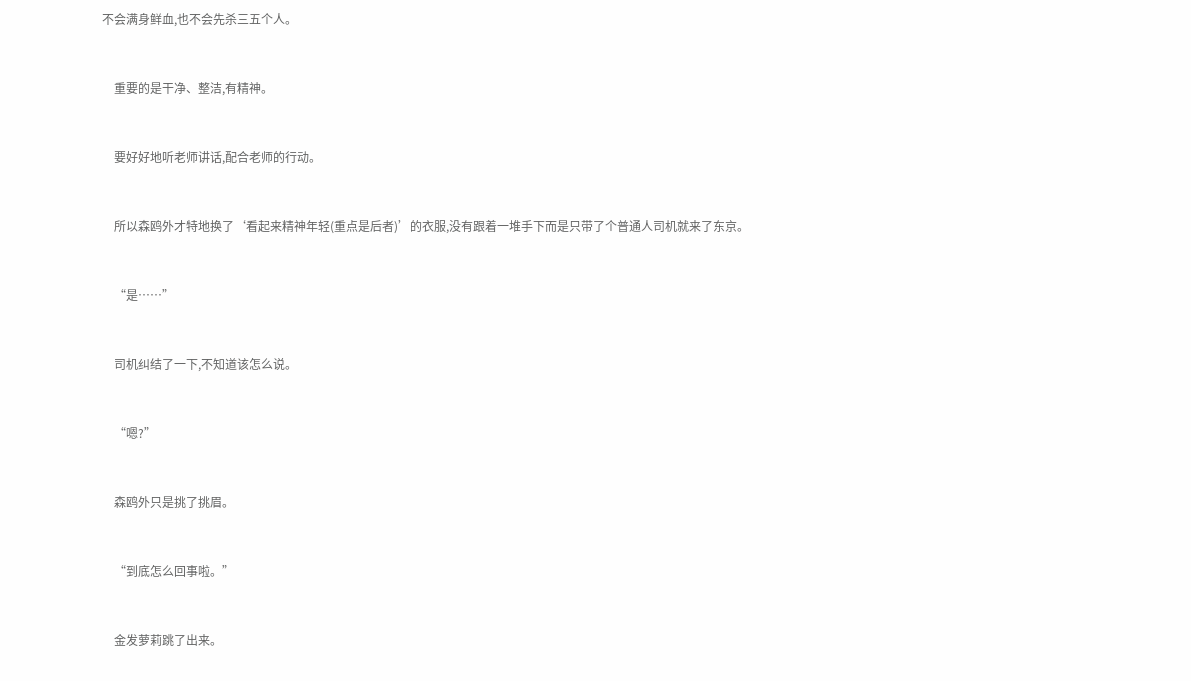不会满身鲜血,也不会先杀三五个人。


    重要的是干净、整洁,有精神。


    要好好地听老师讲话,配合老师的行动。


    所以森鸥外才特地换了‘看起来精神年轻(重点是后者)’的衣服,没有跟着一堆手下而是只带了个普通人司机就来了东京。


    “是……”


    司机纠结了一下,不知道该怎么说。


    “嗯?”


    森鸥外只是挑了挑眉。


    “到底怎么回事啦。”


    金发萝莉跳了出来。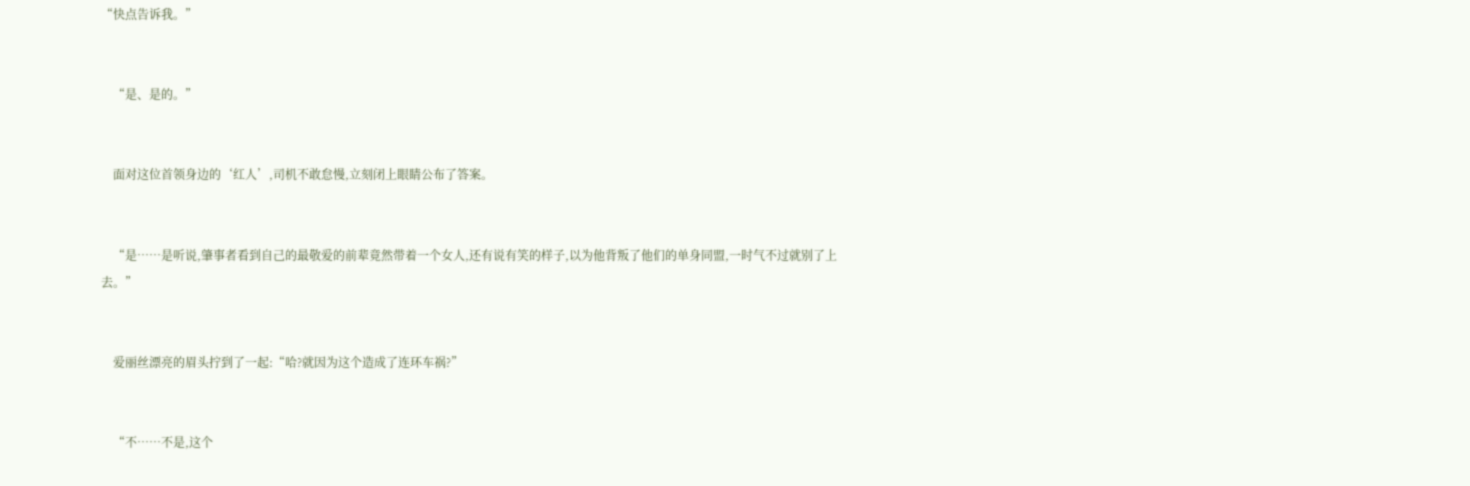“快点告诉我。”


    “是、是的。”


    面对这位首领身边的‘红人’,司机不敢怠慢,立刻闭上眼睛公布了答案。


    “是……是听说,肇事者看到自己的最敬爱的前辈竟然带着一个女人,还有说有笑的样子,以为他背叛了他们的单身同盟,一时气不过就别了上去。”


    爱丽丝漂亮的眉头拧到了一起:“哈?就因为这个造成了连环车祸?”


    “不……不是,这个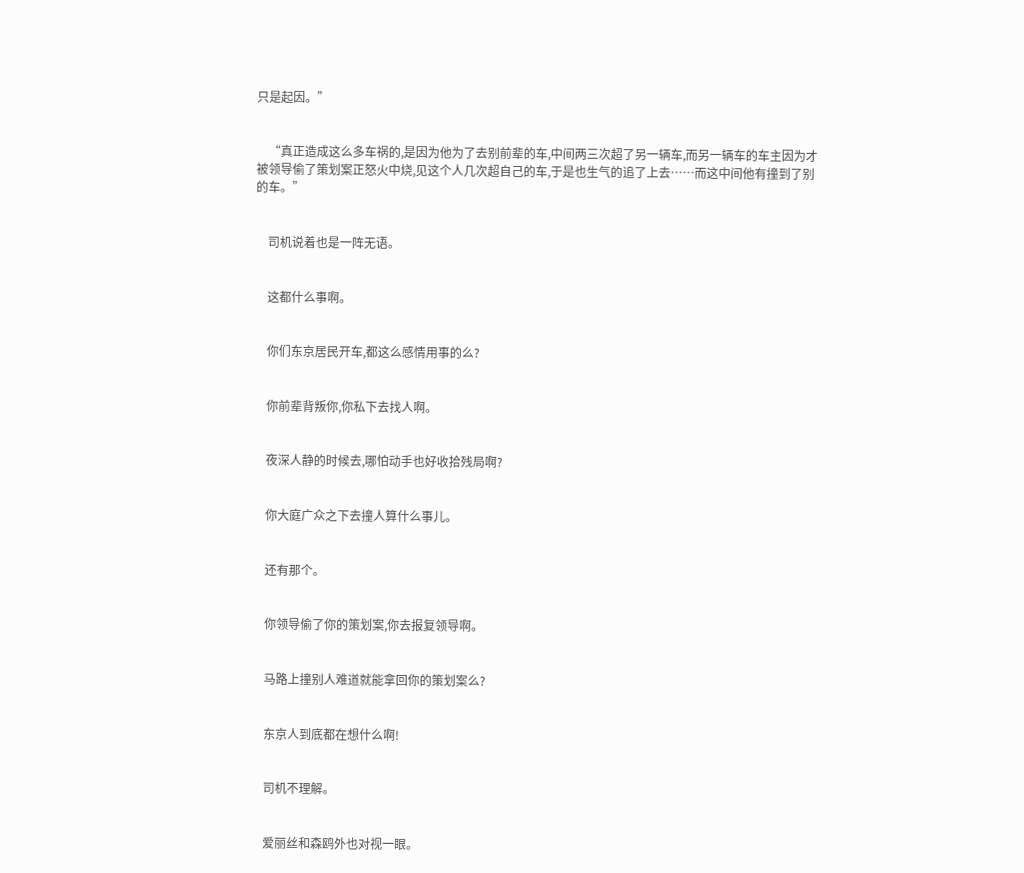只是起因。”


    “真正造成这么多车祸的,是因为他为了去别前辈的车,中间两三次超了另一辆车,而另一辆车的车主因为才被领导偷了策划案正怒火中烧,见这个人几次超自己的车,于是也生气的追了上去……而这中间他有撞到了别的车。”


    司机说着也是一阵无语。


    这都什么事啊。


    你们东京居民开车,都这么感情用事的么?


    你前辈背叛你,你私下去找人啊。


    夜深人静的时候去,哪怕动手也好收拾残局啊?


    你大庭广众之下去撞人算什么事儿。


    还有那个。


    你领导偷了你的策划案,你去报复领导啊。


    马路上撞别人难道就能拿回你的策划案么?


    东京人到底都在想什么啊!


    司机不理解。


    爱丽丝和森鸥外也对视一眼。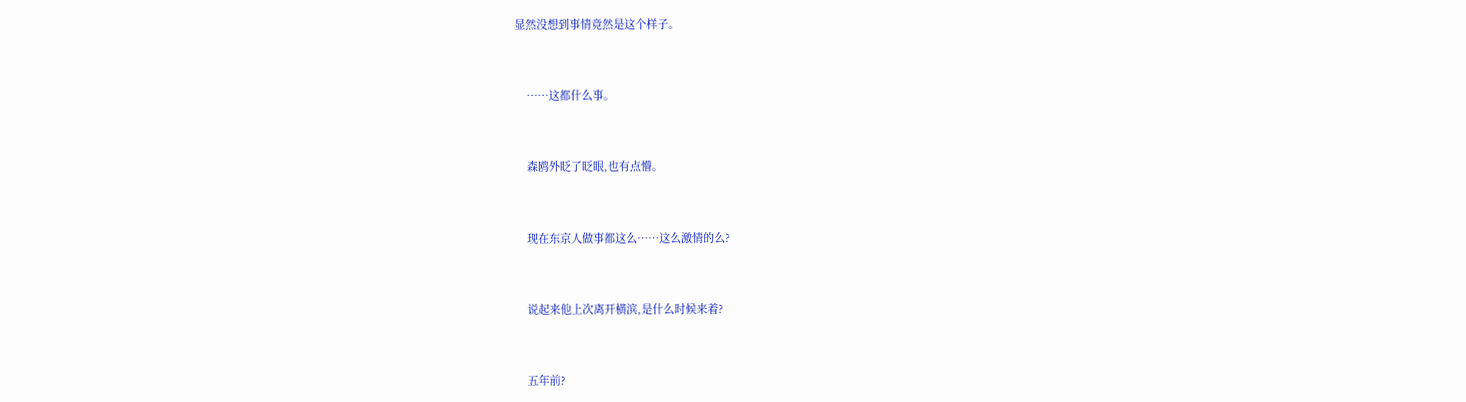显然没想到事情竟然是这个样子。


    ……这都什么事。


    森鸥外眨了眨眼,也有点懵。


    现在东京人做事都这么……这么激情的么?


    说起来他上次离开横滨,是什么时候来着?


    五年前?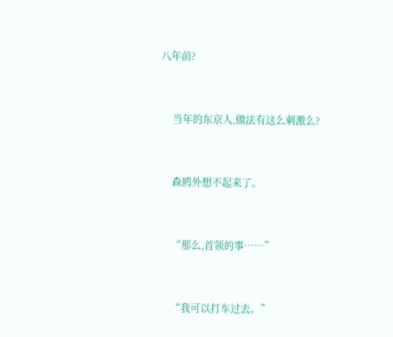八年前?


    当年的东京人,做法有这么刺激么?


    森鸥外想不起来了。


    “那么,首领的事……”


    “我可以打车过去。”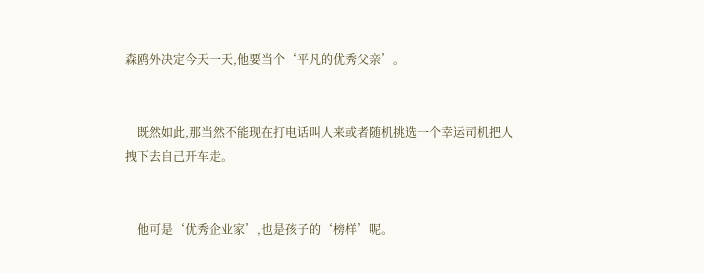森鸥外决定今天一天,他要当个‘平凡的优秀父亲’。


    既然如此,那当然不能现在打电话叫人来或者随机挑选一个幸运司机把人拽下去自己开车走。


    他可是‘优秀企业家’,也是孩子的‘榜样’呢。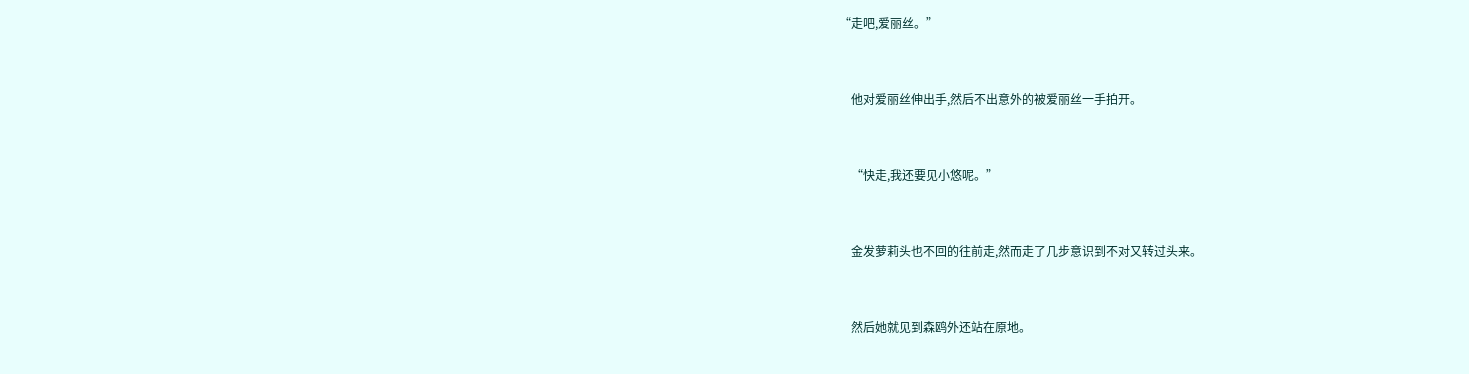“走吧,爱丽丝。”


    他对爱丽丝伸出手,然后不出意外的被爱丽丝一手拍开。


    “快走,我还要见小悠呢。”


    金发萝莉头也不回的往前走,然而走了几步意识到不对又转过头来。


    然后她就见到森鸥外还站在原地。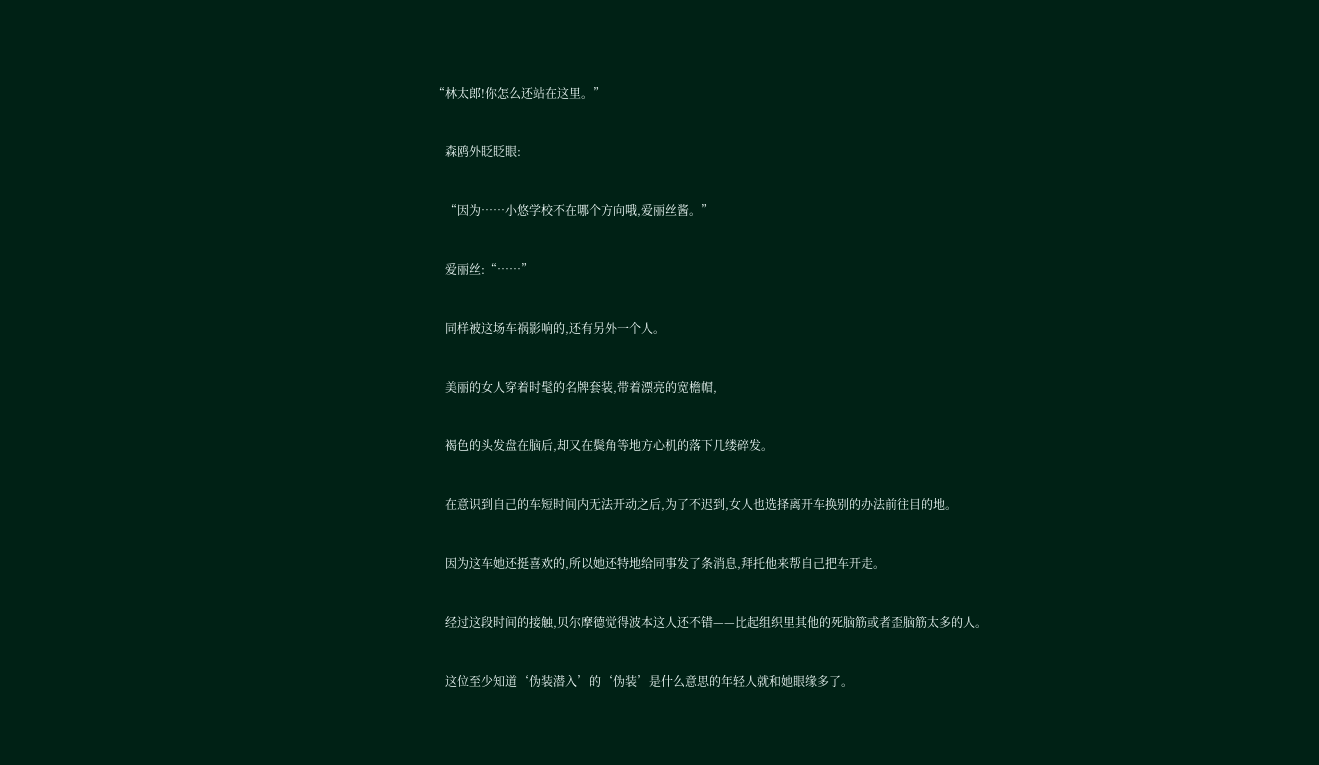“林太郎!你怎么还站在这里。”


    森鸥外眨眨眼:


    “因为……小悠学校不在哪个方向哦,爱丽丝酱。”


    爱丽丝:“……”


    同样被这场车祸影响的,还有另外一个人。


    美丽的女人穿着时髦的名牌套装,带着漂亮的宽檐帽,


    褐色的头发盘在脑后,却又在鬓角等地方心机的落下几缕碎发。


    在意识到自己的车短时间内无法开动之后,为了不迟到,女人也选择离开车换别的办法前往目的地。


    因为这车她还挺喜欢的,所以她还特地给同事发了条消息,拜托他来帮自己把车开走。


    经过这段时间的接触,贝尔摩德觉得波本这人还不错——比起组织里其他的死脑筋或者歪脑筋太多的人。


    这位至少知道‘伪装潜入’的‘伪装’是什么意思的年轻人就和她眼缘多了。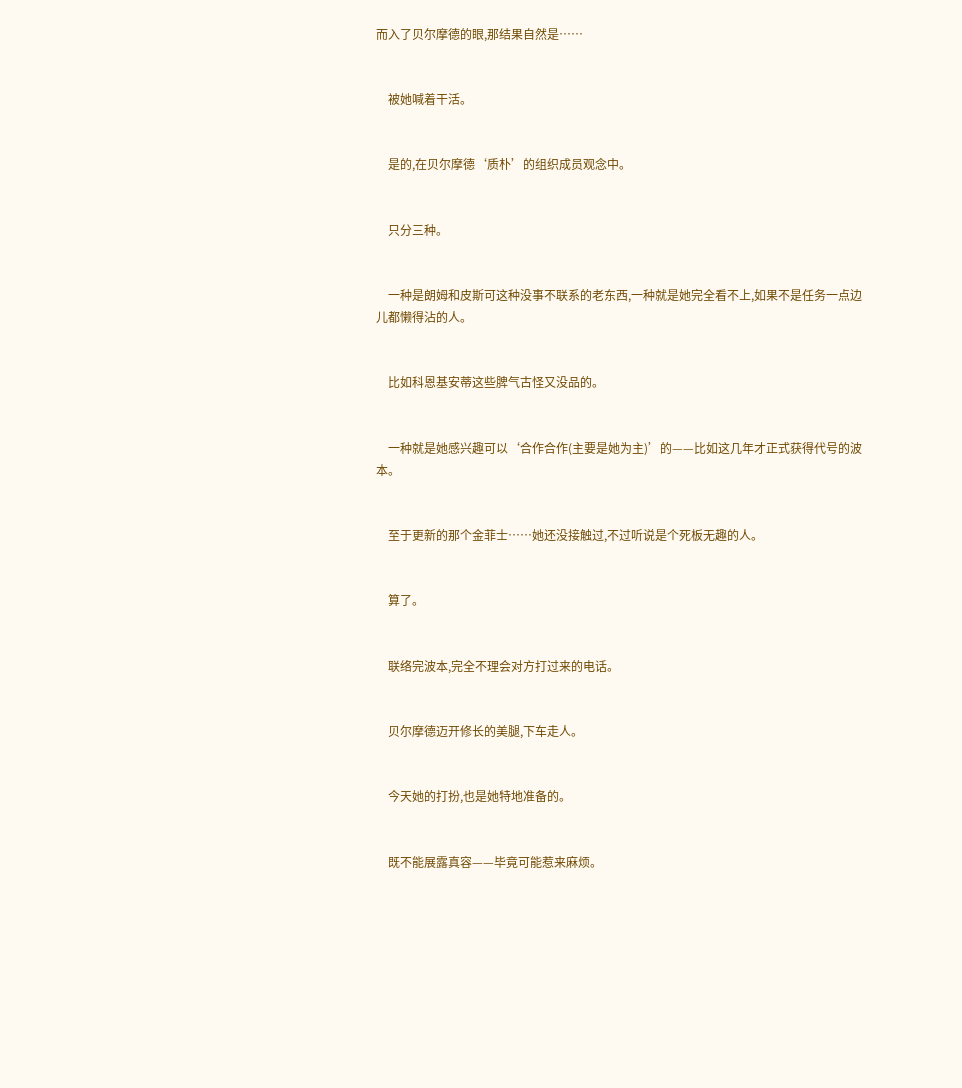而入了贝尔摩德的眼,那结果自然是……


    被她喊着干活。


    是的,在贝尔摩德‘质朴’的组织成员观念中。


    只分三种。


    一种是朗姆和皮斯可这种没事不联系的老东西,一种就是她完全看不上,如果不是任务一点边儿都懒得沾的人。


    比如科恩基安蒂这些脾气古怪又没品的。


    一种就是她感兴趣可以‘合作合作(主要是她为主)’的——比如这几年才正式获得代号的波本。


    至于更新的那个金菲士……她还没接触过,不过听说是个死板无趣的人。


    算了。


    联络完波本,完全不理会对方打过来的电话。


    贝尔摩德迈开修长的美腿,下车走人。


    今天她的打扮,也是她特地准备的。


    既不能展露真容——毕竟可能惹来麻烦。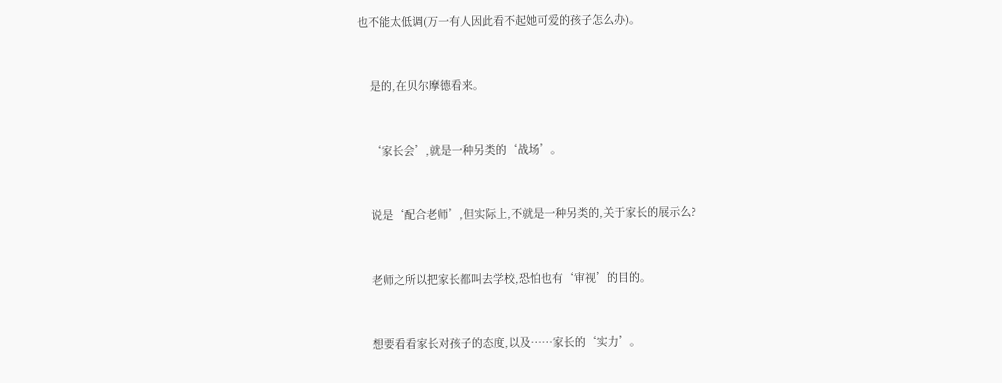也不能太低调(万一有人因此看不起她可爱的孩子怎么办)。


    是的,在贝尔摩德看来。


    ‘家长会’,就是一种另类的‘战场’。


    说是‘配合老师’,但实际上,不就是一种另类的,关于家长的展示么?


    老师之所以把家长都叫去学校,恐怕也有‘审视’的目的。


    想要看看家长对孩子的态度,以及……家长的‘实力’。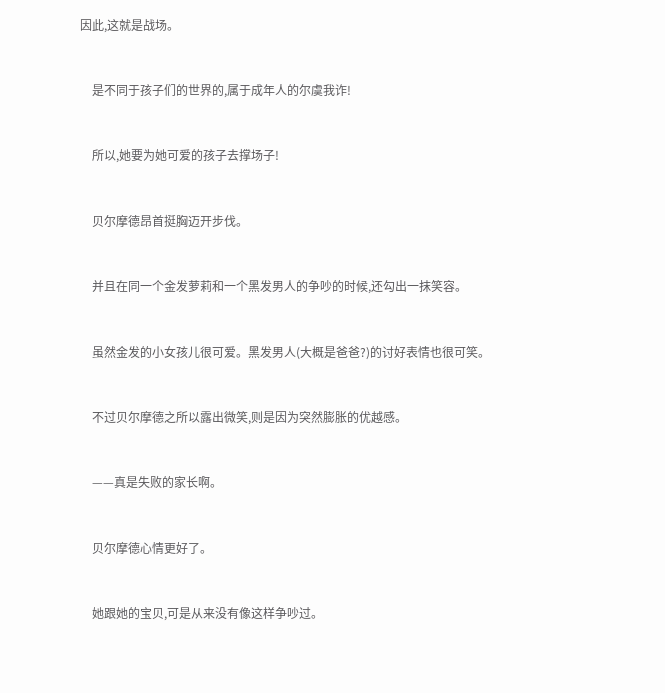因此,这就是战场。


    是不同于孩子们的世界的,属于成年人的尔虞我诈!


    所以,她要为她可爱的孩子去撑场子!


    贝尔摩德昂首挺胸迈开步伐。


    并且在同一个金发萝莉和一个黑发男人的争吵的时候,还勾出一抹笑容。


    虽然金发的小女孩儿很可爱。黑发男人(大概是爸爸?)的讨好表情也很可笑。


    不过贝尔摩德之所以露出微笑,则是因为突然膨胀的优越感。


    ——真是失败的家长啊。


    贝尔摩德心情更好了。


    她跟她的宝贝,可是从来没有像这样争吵过。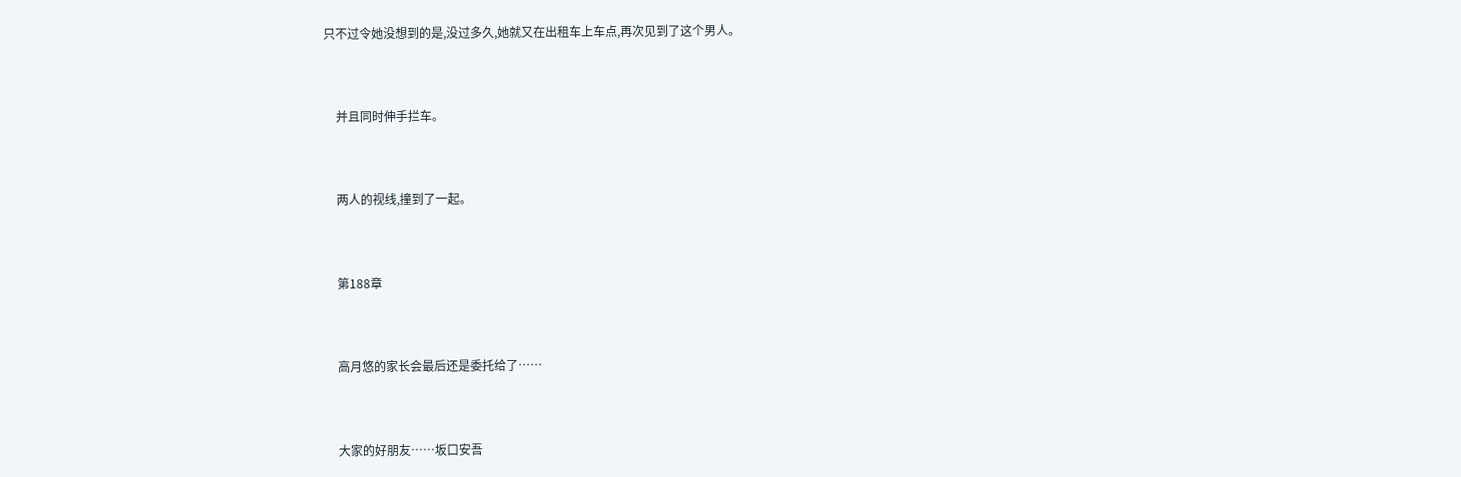只不过令她没想到的是,没过多久,她就又在出租车上车点,再次见到了这个男人。


    并且同时伸手拦车。


    两人的视线,撞到了一起。


    第188章


    高月悠的家长会最后还是委托给了……


    大家的好朋友……坂口安吾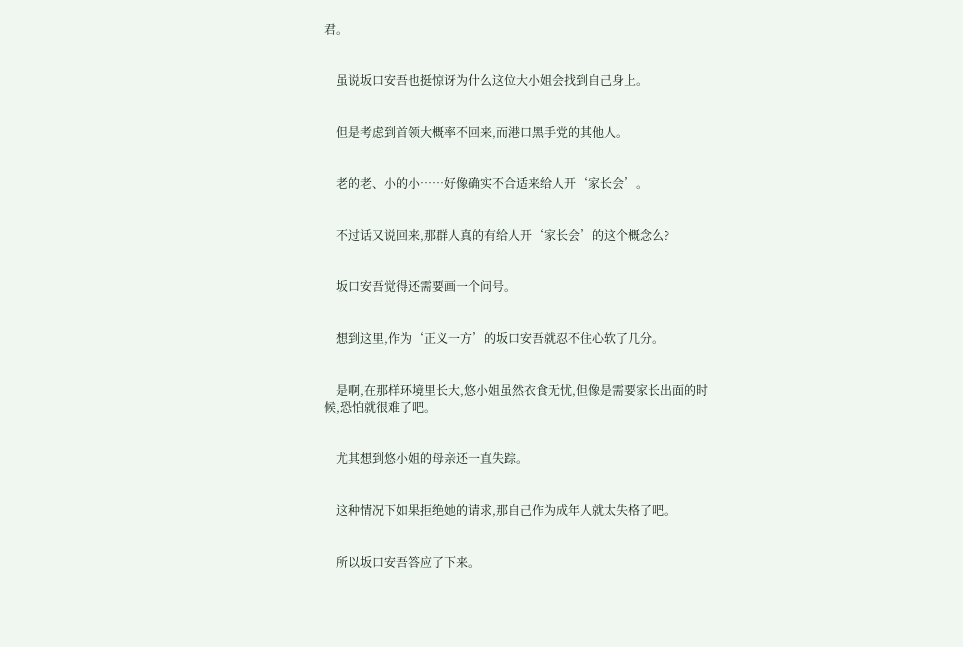君。


    虽说坂口安吾也挺惊讶为什么这位大小姐会找到自己身上。


    但是考虑到首领大概率不回来,而港口黑手党的其他人。


    老的老、小的小……好像确实不合适来给人开‘家长会’。


    不过话又说回来,那群人真的有给人开‘家长会’的这个概念么?


    坂口安吾觉得还需要画一个问号。


    想到这里,作为‘正义一方’的坂口安吾就忍不住心软了几分。


    是啊,在那样环境里长大,悠小姐虽然衣食无忧,但像是需要家长出面的时候,恐怕就很难了吧。


    尤其想到悠小姐的母亲还一直失踪。


    这种情况下如果拒绝她的请求,那自己作为成年人就太失格了吧。


    所以坂口安吾答应了下来。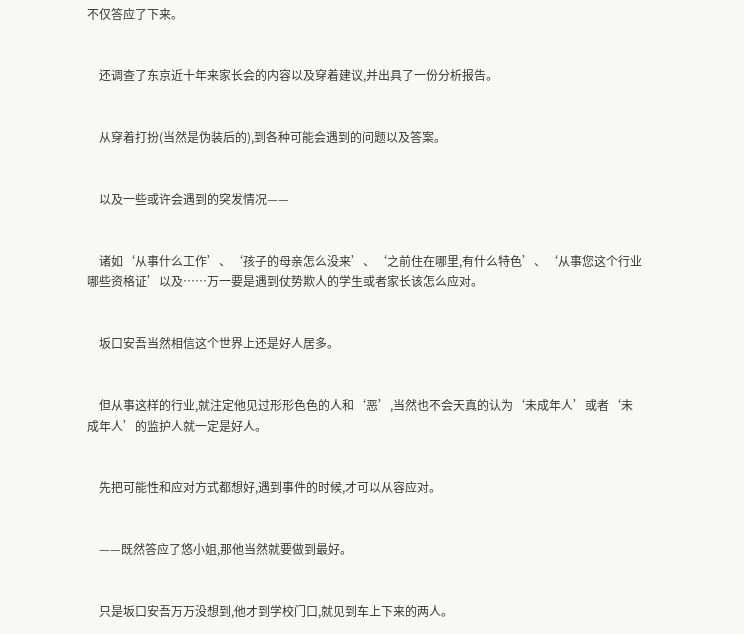不仅答应了下来。


    还调查了东京近十年来家长会的内容以及穿着建议,并出具了一份分析报告。


    从穿着打扮(当然是伪装后的),到各种可能会遇到的问题以及答案。


    以及一些或许会遇到的突发情况——


    诸如‘从事什么工作’、‘孩子的母亲怎么没来’、‘之前住在哪里,有什么特色’、‘从事您这个行业哪些资格证’以及……万一要是遇到仗势欺人的学生或者家长该怎么应对。


    坂口安吾当然相信这个世界上还是好人居多。


    但从事这样的行业,就注定他见过形形色色的人和‘恶’,当然也不会天真的认为‘未成年人’或者‘未成年人’的监护人就一定是好人。


    先把可能性和应对方式都想好,遇到事件的时候,才可以从容应对。


    ——既然答应了悠小姐,那他当然就要做到最好。


    只是坂口安吾万万没想到,他才到学校门口,就见到车上下来的两人。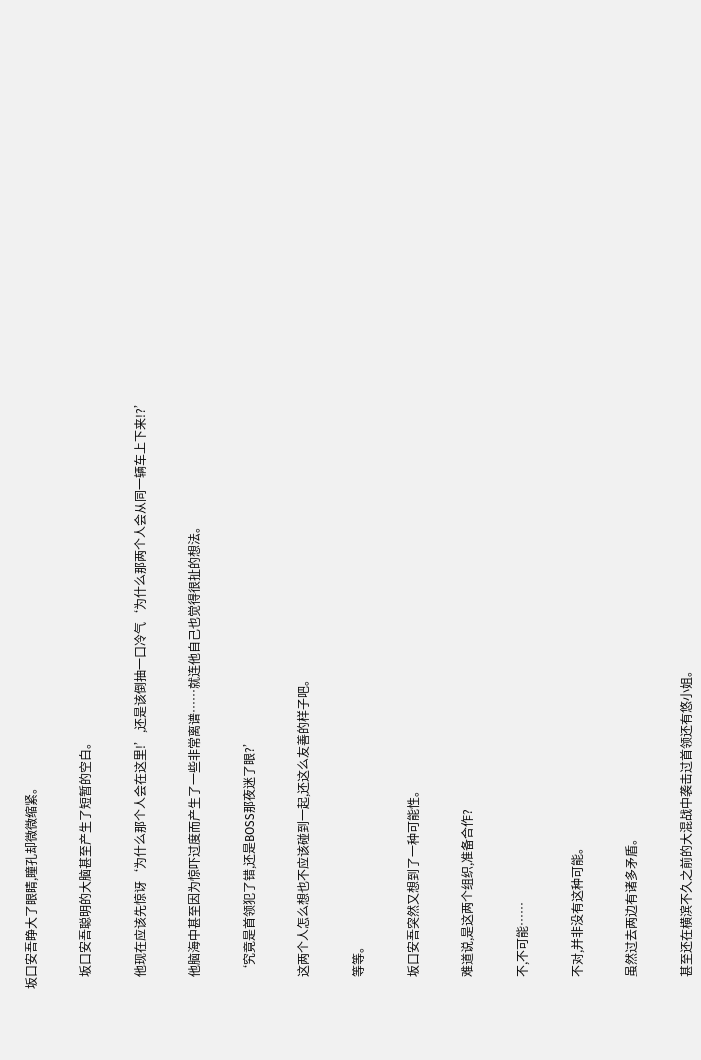坂口安吾睁大了眼睛,瞳孔却微微缩紧。


    坂口安吾聪明的大脑甚至产生了短暂的空白。


    他现在应该先惊讶‘为什么那个人会在这里!’,还是该倒抽一口冷气‘为什么那两个人会从同一辆车上下来!?’


    他脑海中甚至因为惊吓过度而产生了一些非常离谱……就连他自己也觉得很扯的想法。


    ‘究竟是首领犯了错,还是BOSS那夜迷了眼?’


    这两个人怎么想也不应该碰到一起,还这么友善的样子吧。


    等等。


    坂口安吾突然又想到了一种可能性。


    难道说,是这两个组织,准备合作?


    不,不可能……


    不对,并非没有这种可能。


    虽然过去两边有诸多矛盾。


    甚至还在横滨不久之前的大混战中袭击过首领还有悠小姐。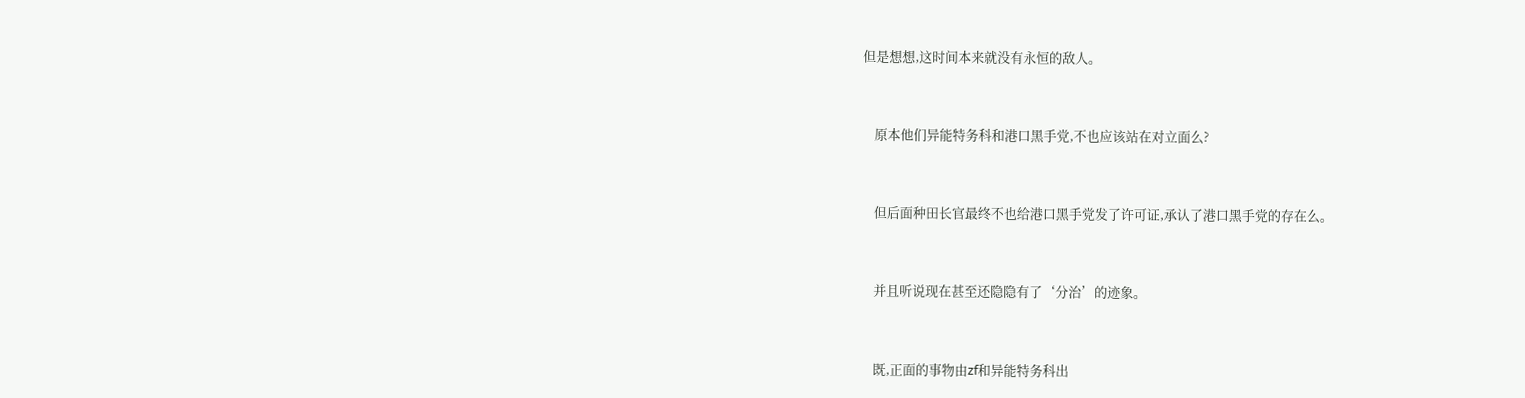但是想想,这时间本来就没有永恒的敌人。


    原本他们异能特务科和港口黑手党,不也应该站在对立面么?


    但后面种田长官最终不也给港口黑手党发了许可证,承认了港口黑手党的存在么。


    并且听说现在甚至还隐隐有了‘分治’的迹象。


    既,正面的事物由zf和异能特务科出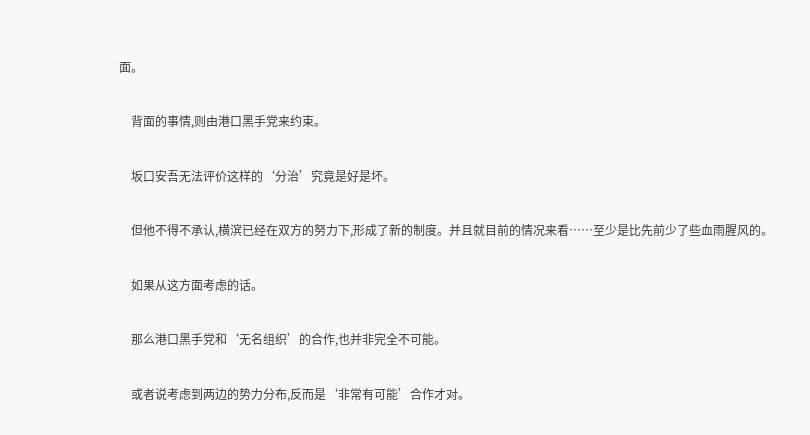面。


    背面的事情,则由港口黑手党来约束。


    坂口安吾无法评价这样的‘分治’究竟是好是坏。


    但他不得不承认,横滨已经在双方的努力下,形成了新的制度。并且就目前的情况来看……至少是比先前少了些血雨腥风的。


    如果从这方面考虑的话。


    那么港口黑手党和‘无名组织’的合作,也并非完全不可能。


    或者说考虑到两边的势力分布,反而是‘非常有可能’合作才对。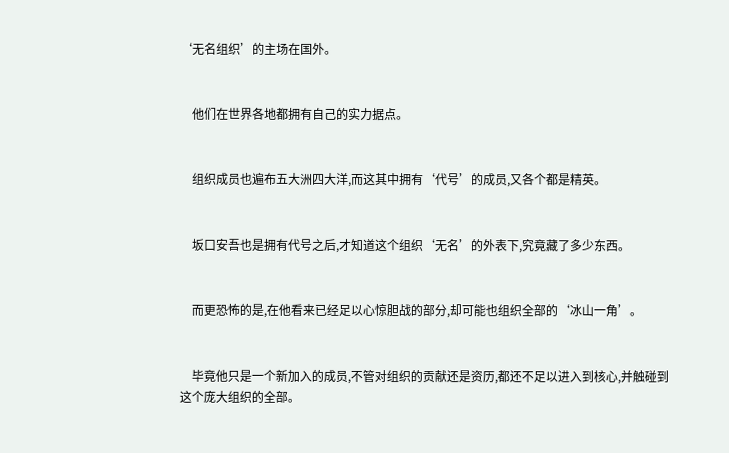‘无名组织’的主场在国外。


    他们在世界各地都拥有自己的实力据点。


    组织成员也遍布五大洲四大洋,而这其中拥有‘代号’的成员,又各个都是精英。


    坂口安吾也是拥有代号之后,才知道这个组织‘无名’的外表下,究竟藏了多少东西。


    而更恐怖的是,在他看来已经足以心惊胆战的部分,却可能也组织全部的‘冰山一角’。


    毕竟他只是一个新加入的成员,不管对组织的贡献还是资历,都还不足以进入到核心,并触碰到这个庞大组织的全部。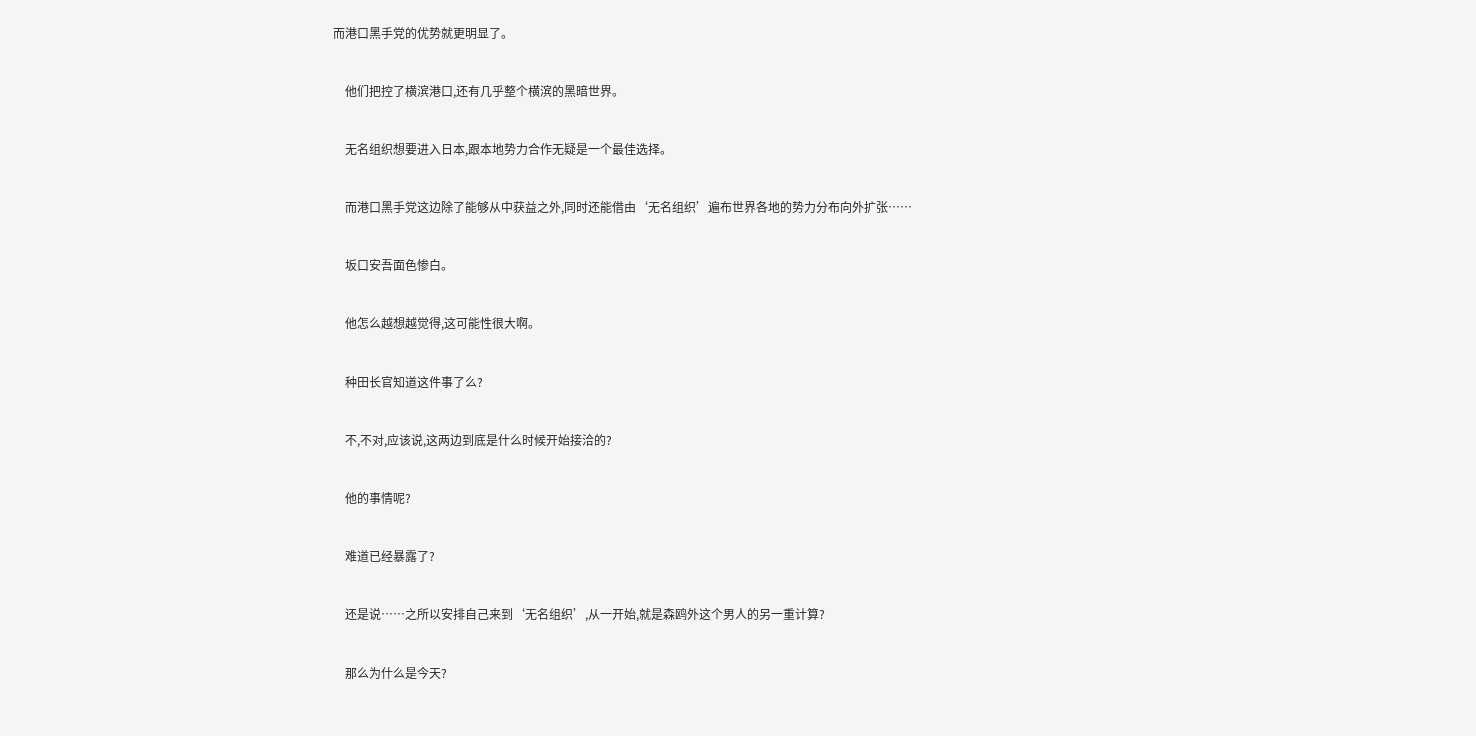而港口黑手党的优势就更明显了。


    他们把控了横滨港口,还有几乎整个横滨的黑暗世界。


    无名组织想要进入日本,跟本地势力合作无疑是一个最佳选择。


    而港口黑手党这边除了能够从中获益之外,同时还能借由‘无名组织’遍布世界各地的势力分布向外扩张……


    坂口安吾面色惨白。


    他怎么越想越觉得,这可能性很大啊。


    种田长官知道这件事了么?


    不,不对,应该说,这两边到底是什么时候开始接洽的?


    他的事情呢?


    难道已经暴露了?


    还是说……之所以安排自己来到‘无名组织’,从一开始,就是森鸥外这个男人的另一重计算?


    那么为什么是今天?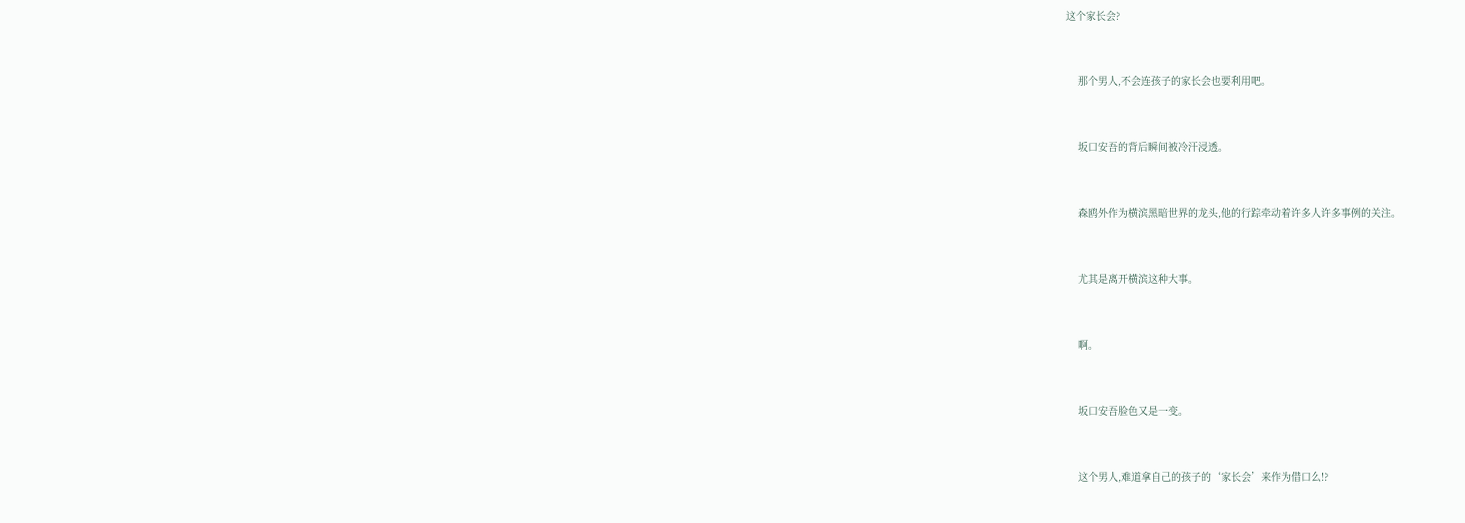这个家长会?


    那个男人,不会连孩子的家长会也要利用吧。


    坂口安吾的背后瞬间被冷汗浸透。


    森鸥外作为横滨黑暗世界的龙头,他的行踪牵动着许多人许多事例的关注。


    尤其是离开横滨这种大事。


    啊。


    坂口安吾脸色又是一变。


    这个男人,难道拿自己的孩子的‘家长会’来作为借口么!?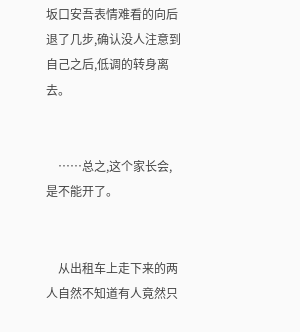坂口安吾表情难看的向后退了几步,确认没人注意到自己之后,低调的转身离去。


    ……总之,这个家长会,是不能开了。


    从出租车上走下来的两人自然不知道有人竟然只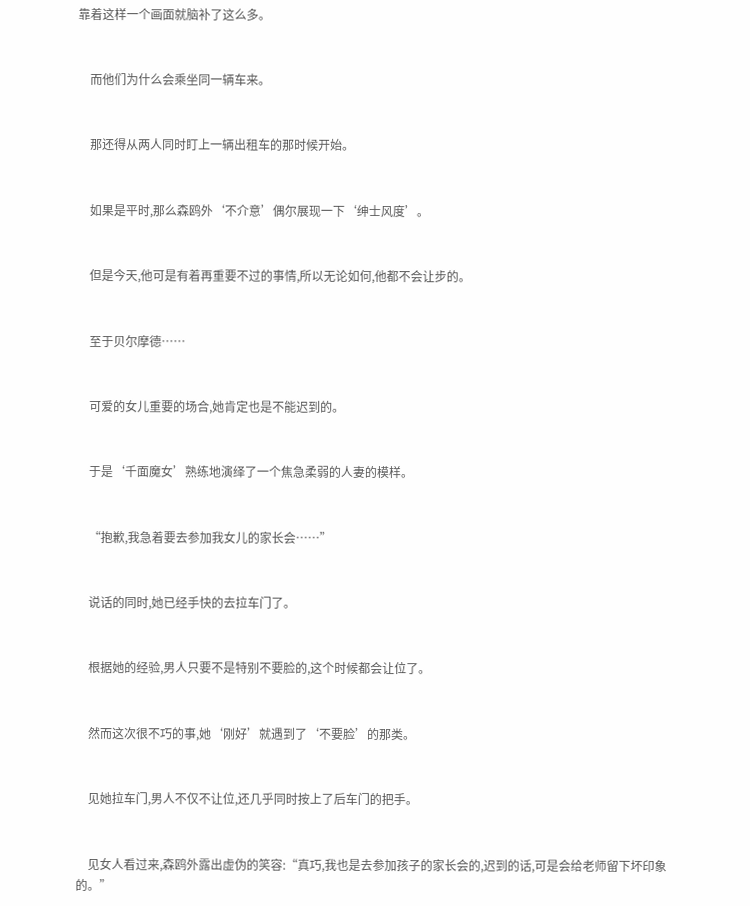靠着这样一个画面就脑补了这么多。


    而他们为什么会乘坐同一辆车来。


    那还得从两人同时盯上一辆出租车的那时候开始。


    如果是平时,那么森鸥外‘不介意’偶尔展现一下‘绅士风度’。


    但是今天,他可是有着再重要不过的事情,所以无论如何,他都不会让步的。


    至于贝尔摩德……


    可爱的女儿重要的场合,她肯定也是不能迟到的。


    于是‘千面魔女’熟练地演绎了一个焦急柔弱的人妻的模样。


    “抱歉,我急着要去参加我女儿的家长会……”


    说话的同时,她已经手快的去拉车门了。


    根据她的经验,男人只要不是特别不要脸的,这个时候都会让位了。


    然而这次很不巧的事,她‘刚好’就遇到了‘不要脸’的那类。


    见她拉车门,男人不仅不让位,还几乎同时按上了后车门的把手。


    见女人看过来,森鸥外露出虚伪的笑容:“真巧,我也是去参加孩子的家长会的,迟到的话,可是会给老师留下坏印象的。”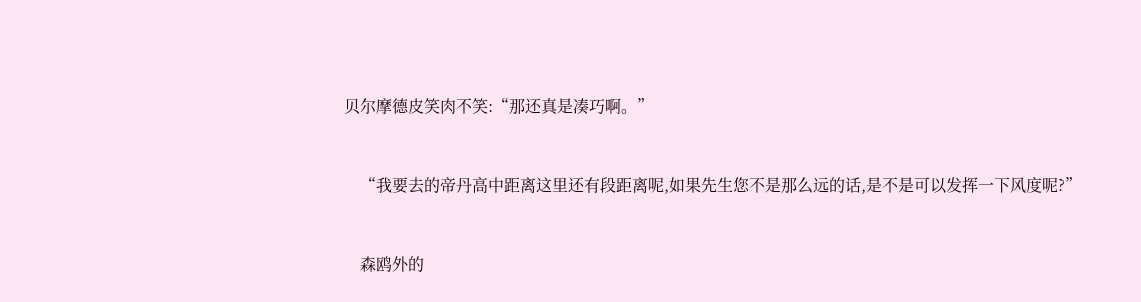贝尔摩德皮笑肉不笑:“那还真是凑巧啊。”


    “我要去的帝丹高中距离这里还有段距离呢,如果先生您不是那么远的话,是不是可以发挥一下风度呢?”


    森鸥外的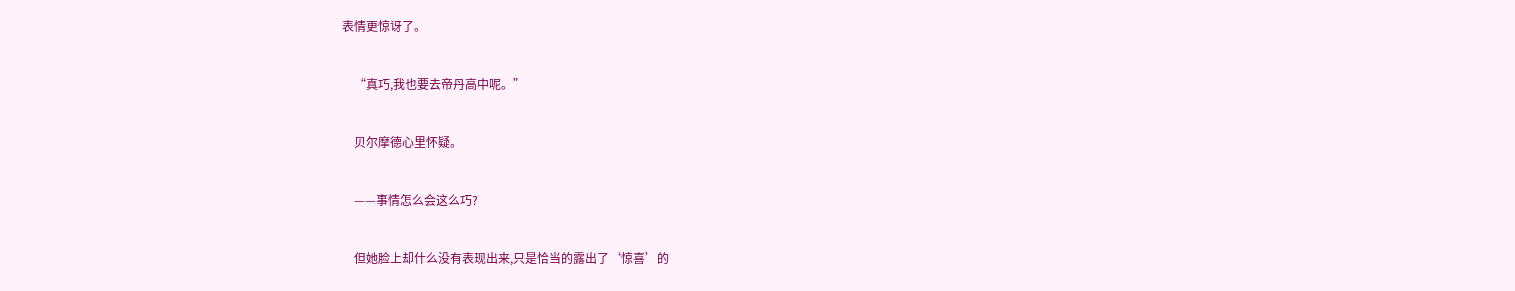表情更惊讶了。


    “真巧,我也要去帝丹高中呢。”


    贝尔摩德心里怀疑。


    ——事情怎么会这么巧?


    但她脸上却什么没有表现出来,只是恰当的露出了‘惊喜’的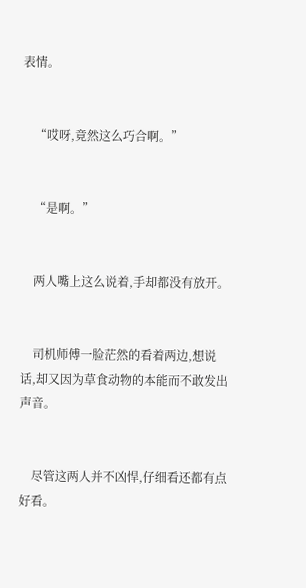表情。


    “哎呀,竟然这么巧合啊。”


    “是啊。”


    两人嘴上这么说着,手却都没有放开。


    司机师傅一脸茫然的看着两边,想说话,却又因为草食动物的本能而不敢发出声音。


    尽管这两人并不凶悍,仔细看还都有点好看。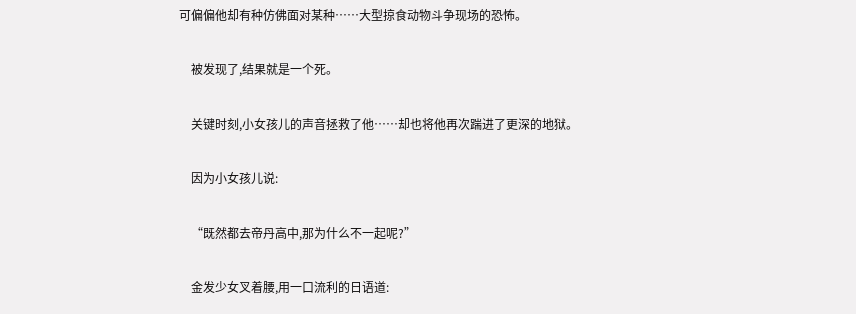可偏偏他却有种仿佛面对某种……大型掠食动物斗争现场的恐怖。


    被发现了,结果就是一个死。


    关键时刻,小女孩儿的声音拯救了他……却也将他再次踹进了更深的地狱。


    因为小女孩儿说:


    “既然都去帝丹高中,那为什么不一起呢?”


    金发少女叉着腰,用一口流利的日语道: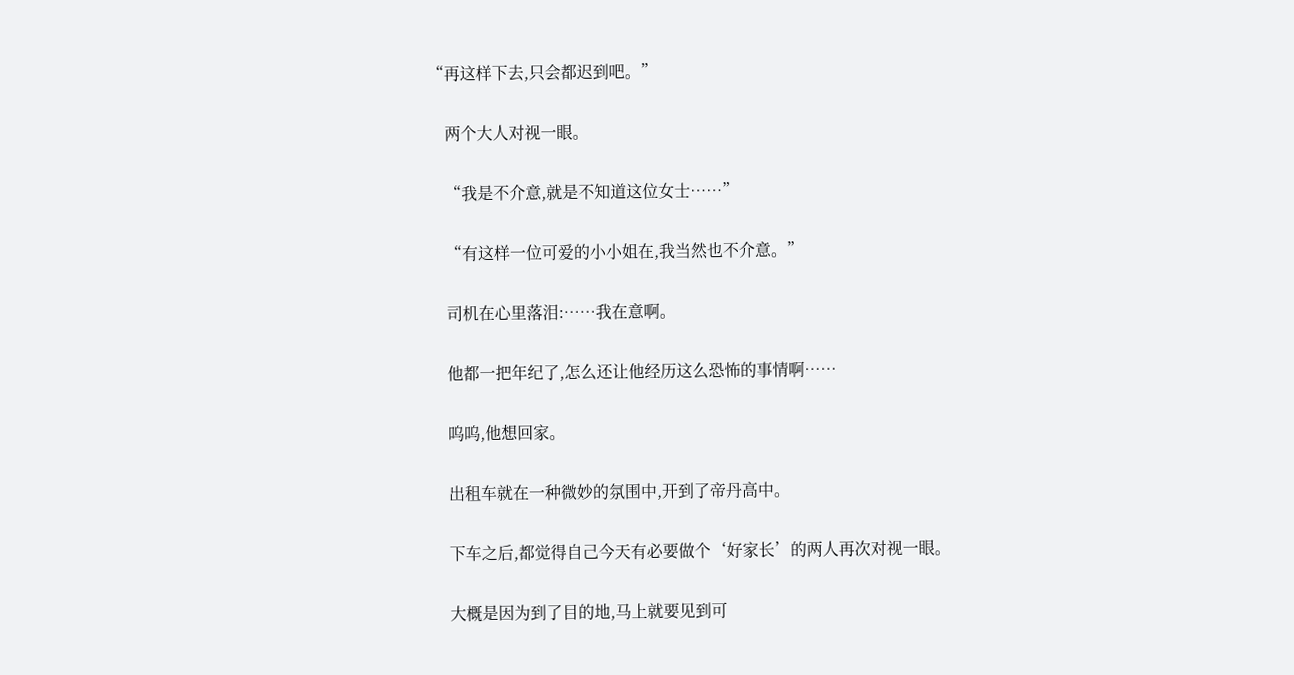“再这样下去,只会都迟到吧。”


    两个大人对视一眼。


    “我是不介意,就是不知道这位女士……”


    “有这样一位可爱的小小姐在,我当然也不介意。”


    司机在心里落泪:……我在意啊。


    他都一把年纪了,怎么还让他经历这么恐怖的事情啊……


    呜呜,他想回家。


    出租车就在一种微妙的氛围中,开到了帝丹高中。


    下车之后,都觉得自己今天有必要做个‘好家长’的两人再次对视一眼。


    大概是因为到了目的地,马上就要见到可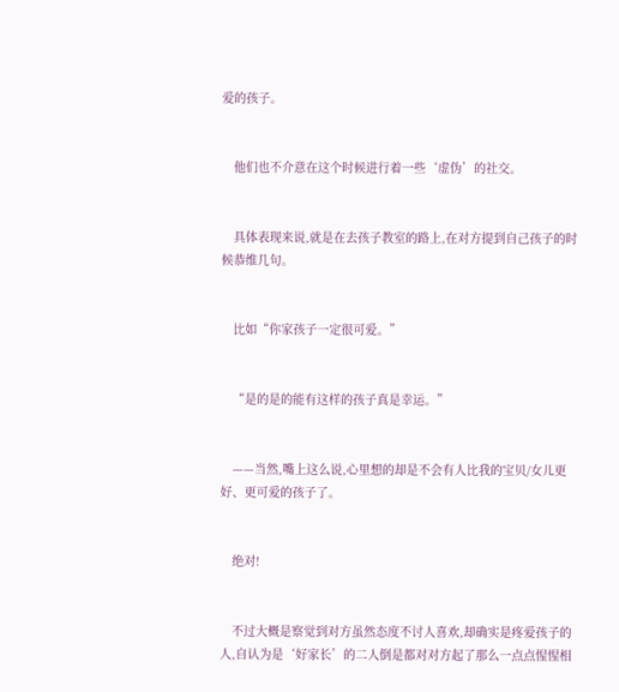爱的孩子。


    他们也不介意在这个时候进行着一些‘虚伪’的社交。


    具体表现来说,就是在去孩子教室的路上,在对方提到自己孩子的时候恭维几句。


    比如“你家孩子一定很可爱。”


    “是的是的能有这样的孩子真是幸运。”


    ——当然,嘴上这么说,心里想的却是不会有人比我的宝贝/女儿更好、更可爱的孩子了。


    绝对!


    不过大概是察觉到对方虽然态度不讨人喜欢,却确实是疼爱孩子的人,自认为是‘好家长’的二人倒是都对对方起了那么一点点惺惺相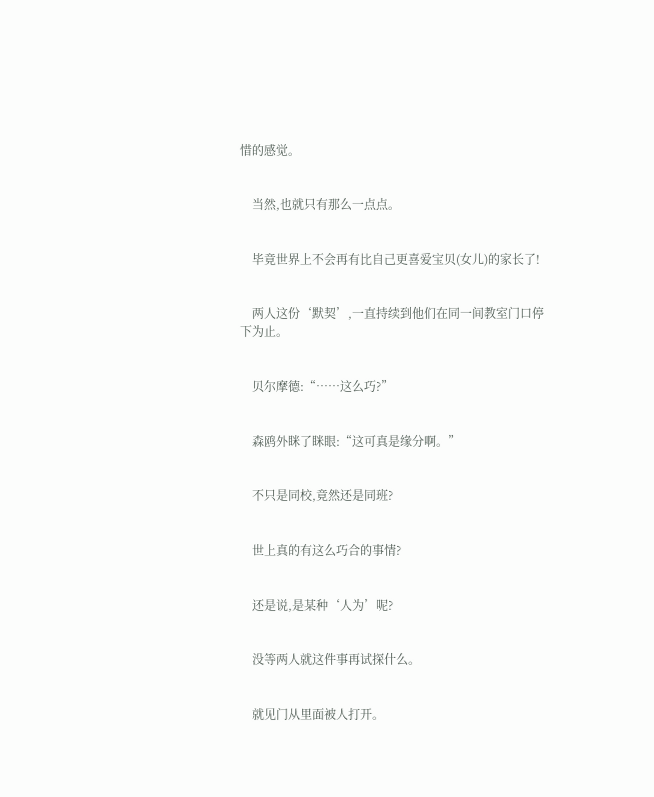惜的感觉。


    当然,也就只有那么一点点。


    毕竟世界上不会再有比自己更喜爱宝贝(女儿)的家长了!


    两人这份‘默契’,一直持续到他们在同一间教室门口停下为止。


    贝尔摩德:“……这么巧?”


    森鸥外眯了眯眼:“这可真是缘分啊。”


    不只是同校,竟然还是同班?


    世上真的有这么巧合的事情?


    还是说,是某种‘人为’呢?


    没等两人就这件事再试探什么。


    就见门从里面被人打开。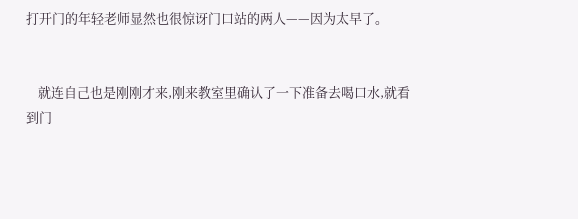打开门的年轻老师显然也很惊讶门口站的两人——因为太早了。


    就连自己也是刚刚才来,刚来教室里确认了一下准备去喝口水,就看到门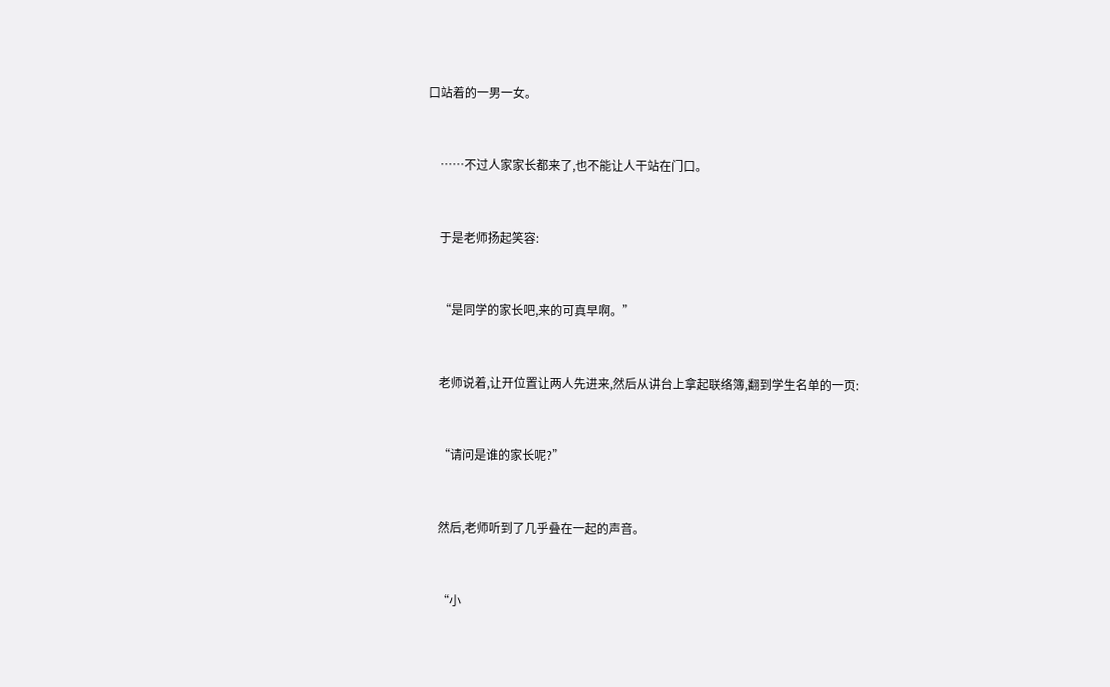口站着的一男一女。


    ……不过人家家长都来了,也不能让人干站在门口。


    于是老师扬起笑容:


    “是同学的家长吧,来的可真早啊。”


    老师说着,让开位置让两人先进来,然后从讲台上拿起联络簿,翻到学生名单的一页:


    “请问是谁的家长呢?”


    然后,老师听到了几乎叠在一起的声音。


    “小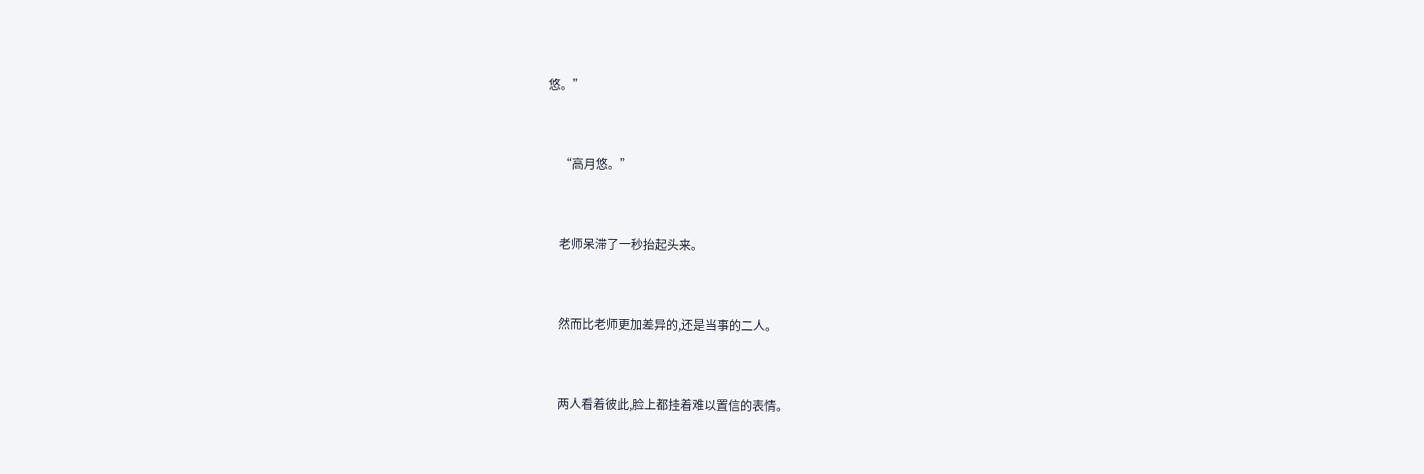悠。”


    “高月悠。”


    老师呆滞了一秒抬起头来。


    然而比老师更加差异的,还是当事的二人。


    两人看着彼此,脸上都挂着难以置信的表情。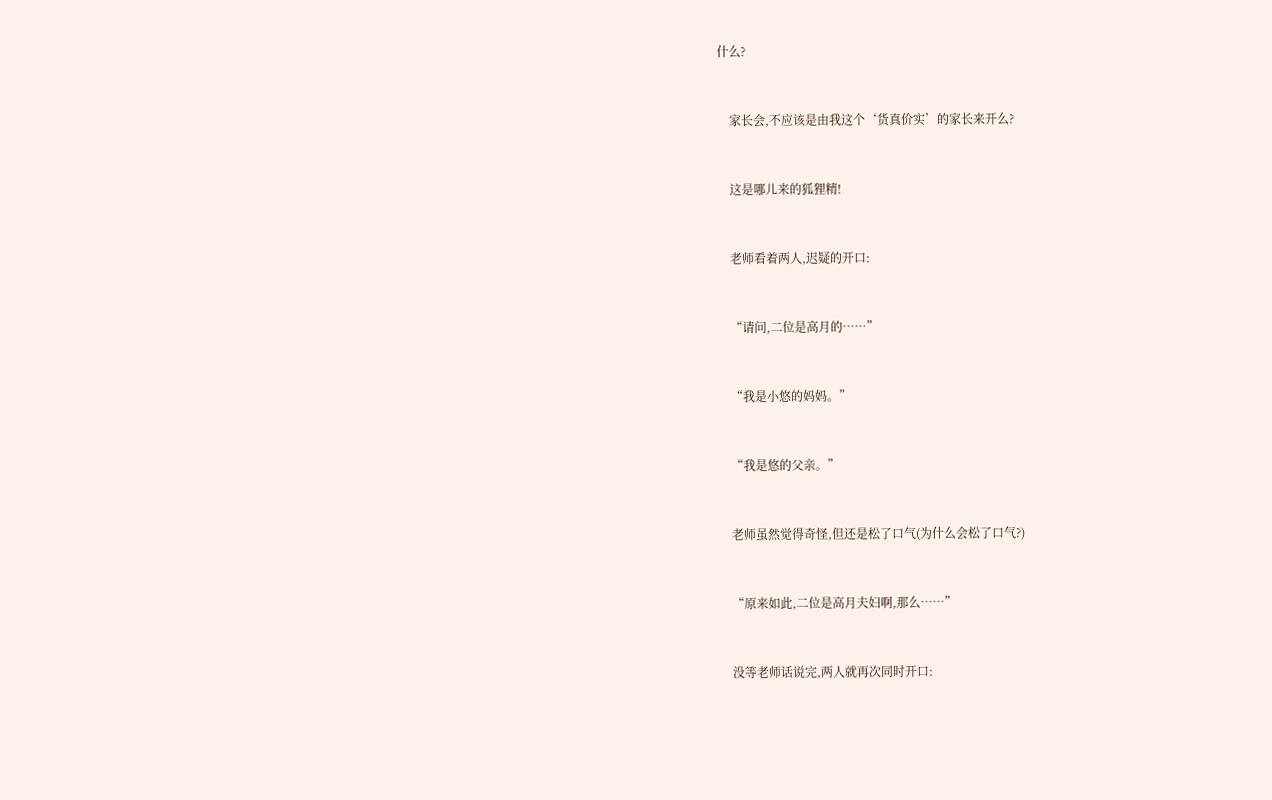什么?


    家长会,不应该是由我这个‘货真价实’的家长来开么?


    这是哪儿来的狐狸精!


    老师看着两人,迟疑的开口:


    “请问,二位是高月的……”


    “我是小悠的妈妈。”


    “我是悠的父亲。”


    老师虽然觉得奇怪,但还是松了口气(为什么会松了口气?)


    “原来如此,二位是高月夫妇啊,那么……”


    没等老师话说完,两人就再次同时开口: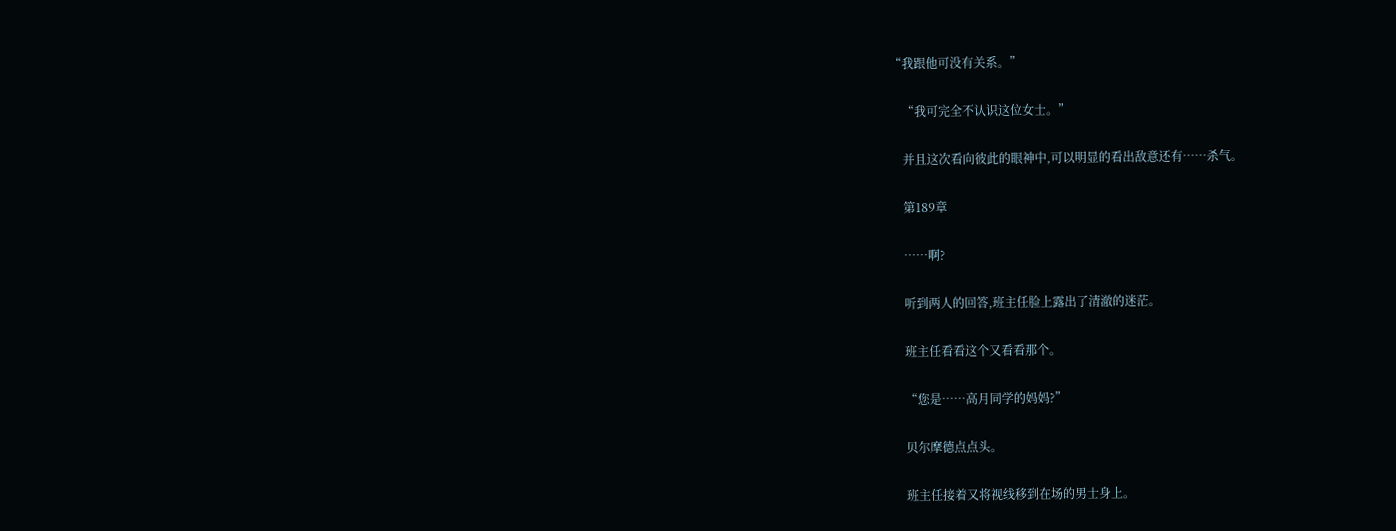“我跟他可没有关系。”


    “我可完全不认识这位女士。”


    并且这次看向彼此的眼神中,可以明显的看出敌意还有……杀气。


    第189章


    ……啊?


    听到两人的回答,班主任脸上露出了清澈的迷茫。


    班主任看看这个又看看那个。


    “您是……高月同学的妈妈?”


    贝尔摩德点点头。


    班主任接着又将视线移到在场的男士身上。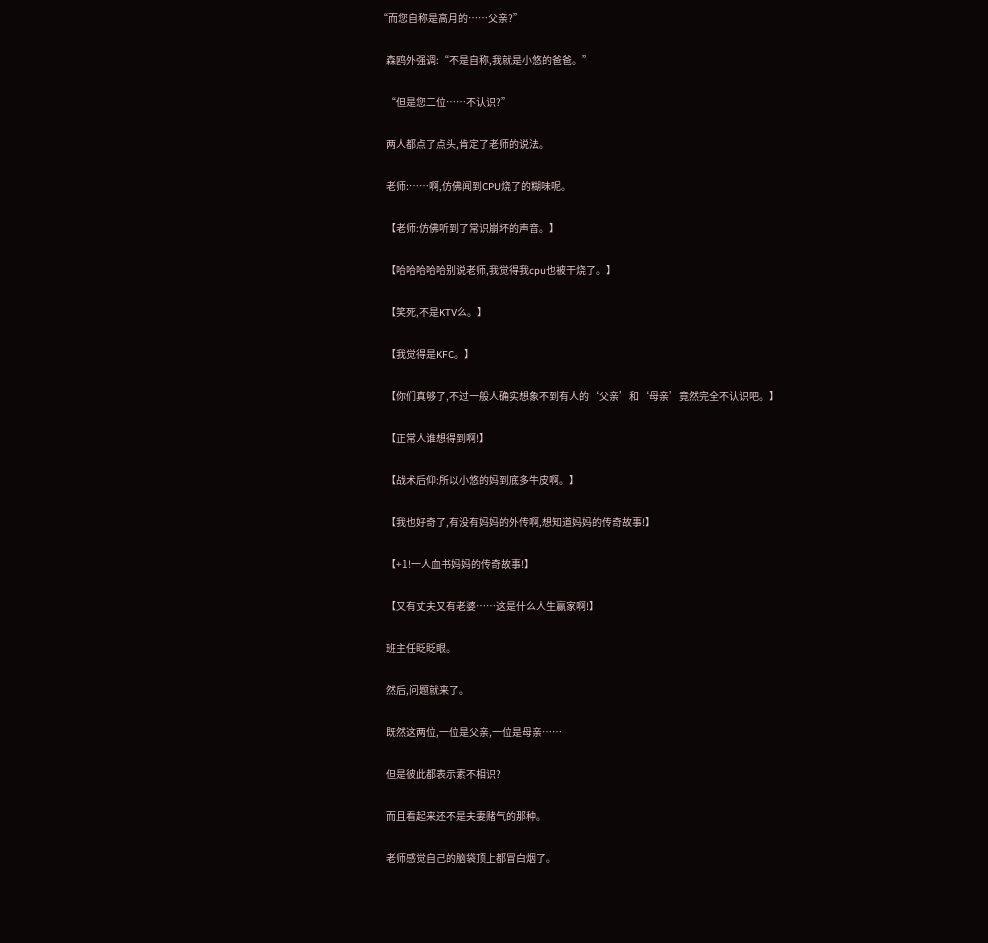“而您自称是高月的……父亲?”


    森鸥外强调:“不是自称,我就是小悠的爸爸。”


    “但是您二位……不认识?”


    两人都点了点头,肯定了老师的说法。


    老师:……啊,仿佛闻到CPU烧了的糊味呢。


    【老师:仿佛听到了常识崩坏的声音。】


    【哈哈哈哈哈别说老师,我觉得我cpu也被干烧了。】


    【笑死,不是KTV么。】


    【我觉得是KFC。】


    【你们真够了,不过一般人确实想象不到有人的‘父亲’和‘母亲’竟然完全不认识吧。】


    【正常人谁想得到啊!】


    【战术后仰:所以小悠的妈到底多牛皮啊。】


    【我也好奇了,有没有妈妈的外传啊,想知道妈妈的传奇故事!】


    【+1!一人血书妈妈的传奇故事!】


    【又有丈夫又有老婆……这是什么人生赢家啊!】


    班主任眨眨眼。


    然后,问题就来了。


    既然这两位,一位是父亲,一位是母亲……


    但是彼此都表示素不相识?


    而且看起来还不是夫妻赌气的那种。


    老师感觉自己的脑袋顶上都冒白烟了。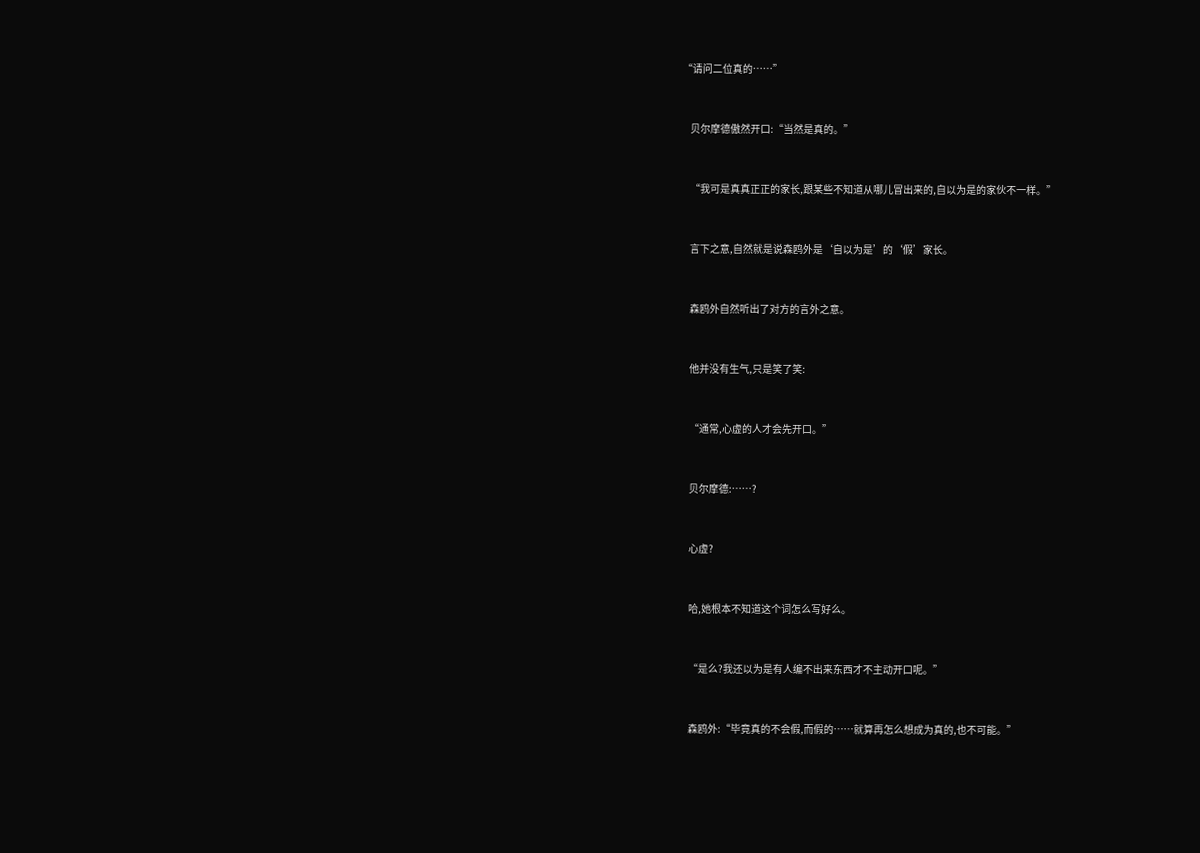“请问二位真的……”


    贝尔摩德傲然开口:“当然是真的。”


    “我可是真真正正的家长,跟某些不知道从哪儿冒出来的,自以为是的家伙不一样。”


    言下之意,自然就是说森鸥外是‘自以为是’的‘假’家长。


    森鸥外自然听出了对方的言外之意。


    他并没有生气,只是笑了笑:


    “通常,心虚的人才会先开口。”


    贝尔摩德:……?


    心虚?


    哈,她根本不知道这个词怎么写好么。


    “是么?我还以为是有人编不出来东西才不主动开口呢。”


    森鸥外:“毕竟真的不会假,而假的……就算再怎么想成为真的,也不可能。”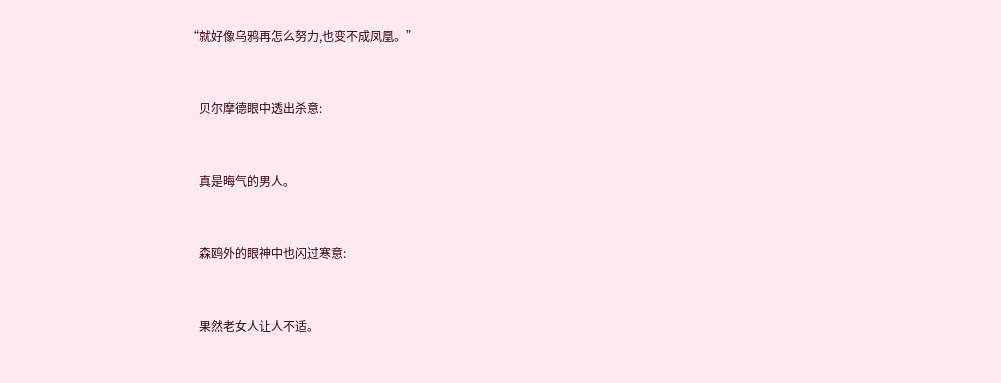“就好像乌鸦再怎么努力,也变不成凤凰。”


    贝尔摩德眼中透出杀意:


    真是晦气的男人。


    森鸥外的眼神中也闪过寒意:


    果然老女人让人不适。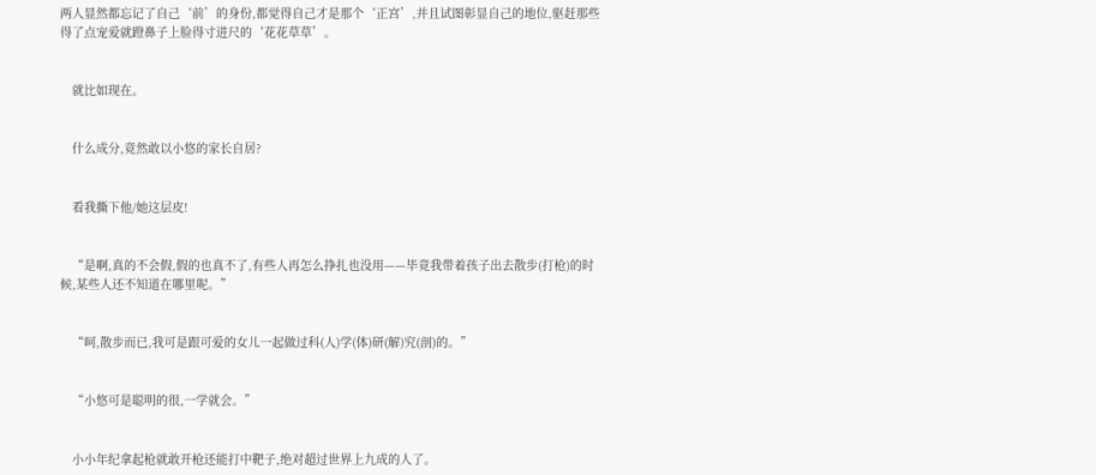两人显然都忘记了自己‘前’的身份,都觉得自己才是那个‘正宫’,并且试图彰显自己的地位,驱赶那些得了点宠爱就蹬鼻子上脸得寸进尺的‘花花草草’。


    就比如现在。


    什么成分,竟然敢以小悠的家长自居?


    看我撕下他/她这层皮!


    “是啊,真的不会假,假的也真不了,有些人再怎么挣扎也没用——毕竟我带着孩子出去散步(打枪)的时候,某些人还不知道在哪里呢。”


    “呵,散步而已,我可是跟可爱的女儿一起做过科(人)学(体)研(解)究(剖)的。”


    “小悠可是聪明的很,一学就会。”


    小小年纪拿起枪就敢开枪还能打中靶子,绝对超过世界上九成的人了。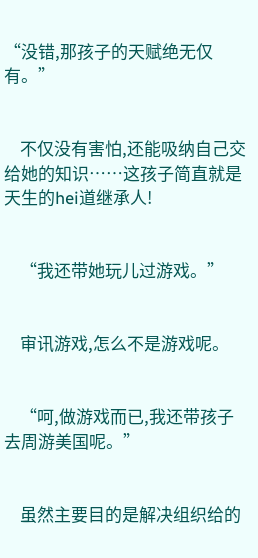“没错,那孩子的天赋绝无仅有。”


    不仅没有害怕,还能吸纳自己交给她的知识……这孩子简直就是天生的hei道继承人!


    “我还带她玩儿过游戏。”


    审讯游戏,怎么不是游戏呢。


    “呵,做游戏而已,我还带孩子去周游美国呢。”


    虽然主要目的是解决组织给的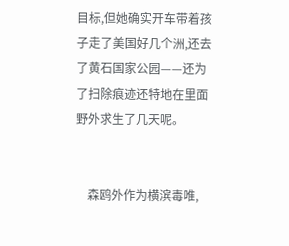目标,但她确实开车带着孩子走了美国好几个洲,还去了黄石国家公园——还为了扫除痕迹还特地在里面野外求生了几天呢。


    森鸥外作为横滨毒唯,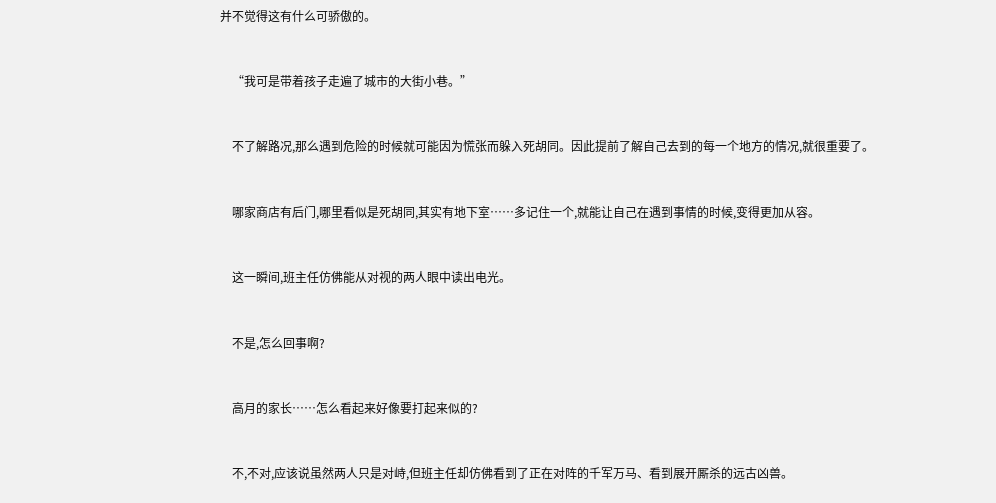并不觉得这有什么可骄傲的。


    “我可是带着孩子走遍了城市的大街小巷。”


    不了解路况,那么遇到危险的时候就可能因为慌张而躲入死胡同。因此提前了解自己去到的每一个地方的情况,就很重要了。


    哪家商店有后门,哪里看似是死胡同,其实有地下室……多记住一个,就能让自己在遇到事情的时候,变得更加从容。


    这一瞬间,班主任仿佛能从对视的两人眼中读出电光。


    不是,怎么回事啊?


    高月的家长……怎么看起来好像要打起来似的?


    不,不对,应该说虽然两人只是对峙,但班主任却仿佛看到了正在对阵的千军万马、看到展开厮杀的远古凶兽。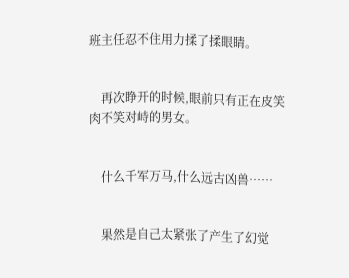班主任忍不住用力揉了揉眼睛。


    再次睁开的时候,眼前只有正在皮笑肉不笑对峙的男女。


    什么千军万马,什么远古凶兽……


    果然是自己太紧张了产生了幻觉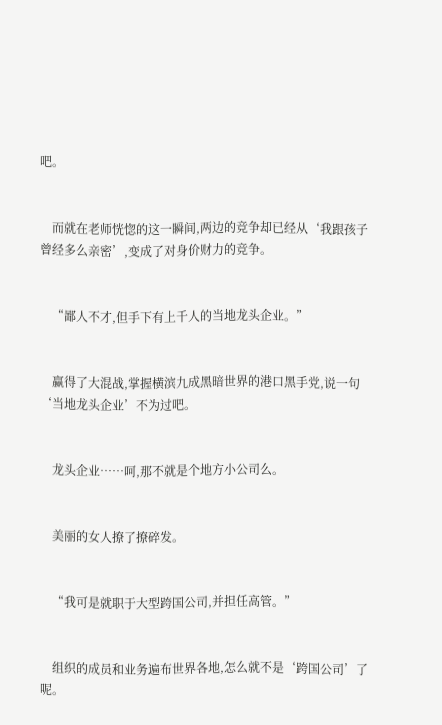吧。


    而就在老师恍惚的这一瞬间,两边的竞争却已经从‘我跟孩子曾经多么亲密’,变成了对身价财力的竞争。


    “鄙人不才,但手下有上千人的当地龙头企业。”


    赢得了大混战,掌握横滨九成黑暗世界的港口黑手党,说一句‘当地龙头企业’不为过吧。


    龙头企业……呵,那不就是个地方小公司么。


    美丽的女人撩了撩碎发。


    “我可是就职于大型跨国公司,并担任高管。”


    组织的成员和业务遍布世界各地,怎么就不是‘跨国公司’了呢。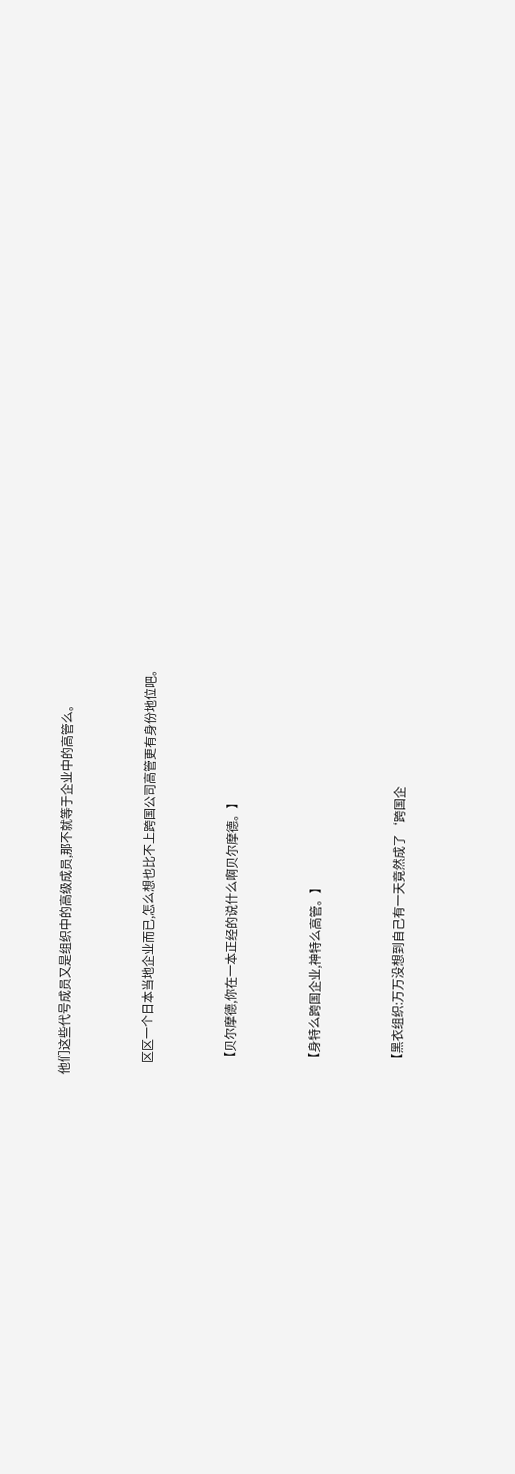他们这些代号成员又是组织中的高级成员,那不就等于企业中的高管么。


    区区一个日本当地企业而已,怎么想也比不上跨国公司高管更有身份地位吧。


    【贝尔摩德,你在一本正经的说什么啊贝尔摩德。】


    【身特么跨国企业,神特么高管。】


    【黑衣组织:万万没想到自己有一天竟然成了‘跨国企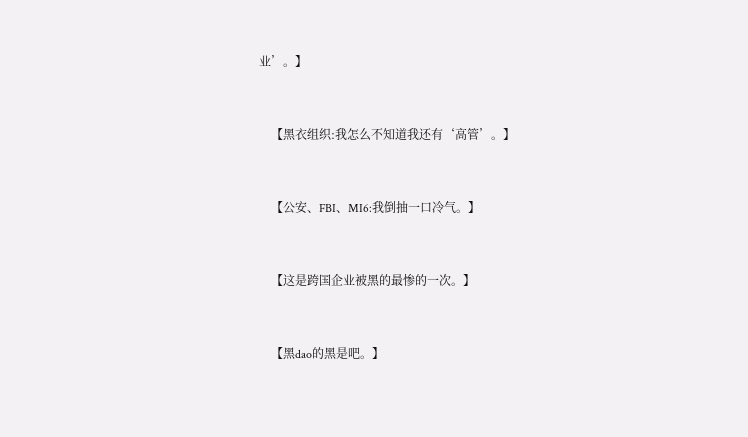业’。】


    【黑衣组织:我怎么不知道我还有‘高管’。】


    【公安、FBI、MI6:我倒抽一口冷气。】


    【这是跨国企业被黑的最惨的一次。】


    【黑dao的黑是吧。】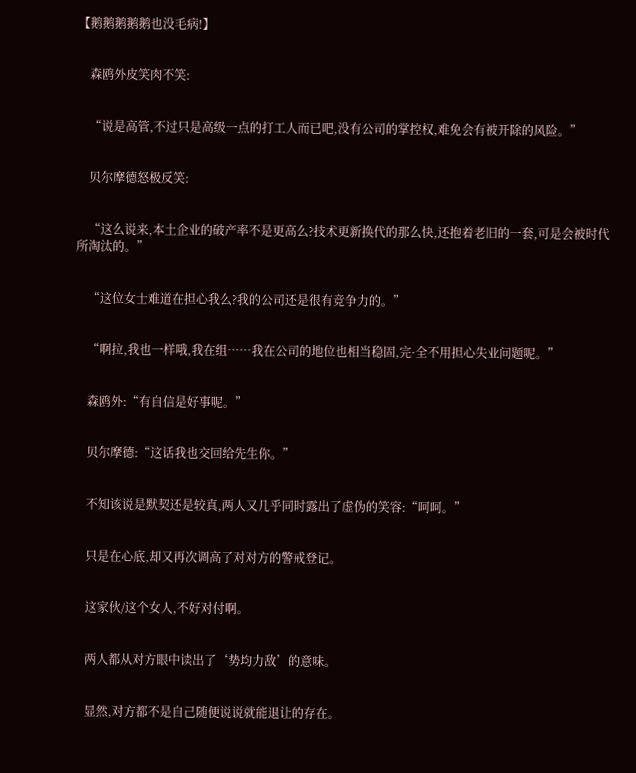【鹅鹅鹅鹅鹅也没毛病!】


    森鸥外皮笑肉不笑:


    “说是高管,不过只是高级一点的打工人而已吧,没有公司的掌控权,难免会有被开除的风险。”


    贝尔摩德怒极反笑:


    “这么说来,本土企业的破产率不是更高么?技术更新换代的那么快,还抱着老旧的一套,可是会被时代所淘汰的。”


    “这位女士难道在担心我么?我的公司还是很有竞争力的。”


    “啊拉,我也一样哦,我在组……我在公司的地位也相当稳固,完·全不用担心失业问题呢。”


    森鸥外:“有自信是好事呢。”


    贝尔摩德:“这话我也交回给先生你。”


    不知该说是默契还是较真,两人又几乎同时露出了虚伪的笑容:“呵呵。”


    只是在心底,却又再次调高了对对方的警戒登记。


    这家伙/这个女人,不好对付啊。


    两人都从对方眼中读出了‘势均力敌’的意味。


    显然,对方都不是自己随便说说就能退让的存在。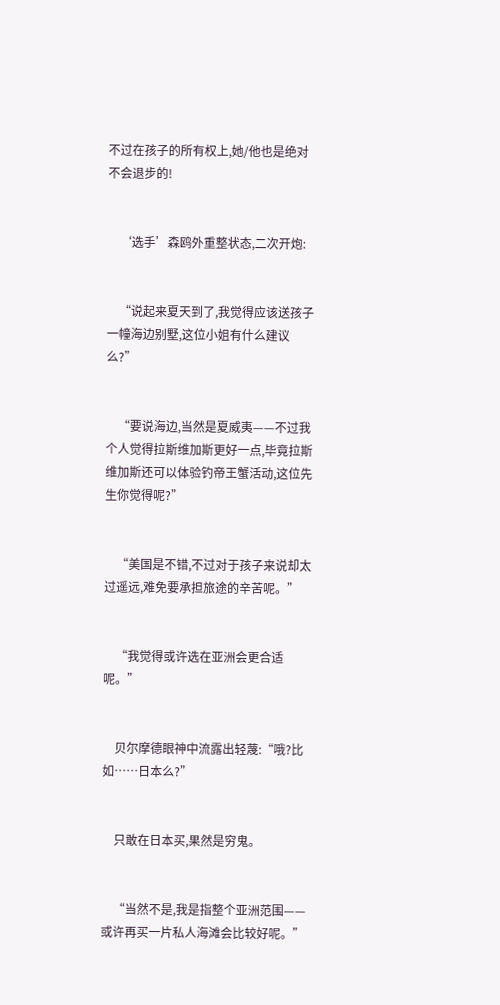不过在孩子的所有权上,她/他也是绝对不会退步的!


    ‘选手’森鸥外重整状态,二次开炮:


    “说起来夏天到了,我觉得应该送孩子一幢海边别墅,这位小姐有什么建议么?”


    “要说海边,当然是夏威夷——不过我个人觉得拉斯维加斯更好一点,毕竟拉斯维加斯还可以体验钓帝王蟹活动,这位先生你觉得呢?”


    “美国是不错,不过对于孩子来说却太过遥远,难免要承担旅途的辛苦呢。”


    “我觉得或许选在亚洲会更合适呢。”


    贝尔摩德眼神中流露出轻蔑:“哦?比如……日本么?”


    只敢在日本买,果然是穷鬼。


    “当然不是,我是指整个亚洲范围——或许再买一片私人海滩会比较好呢。”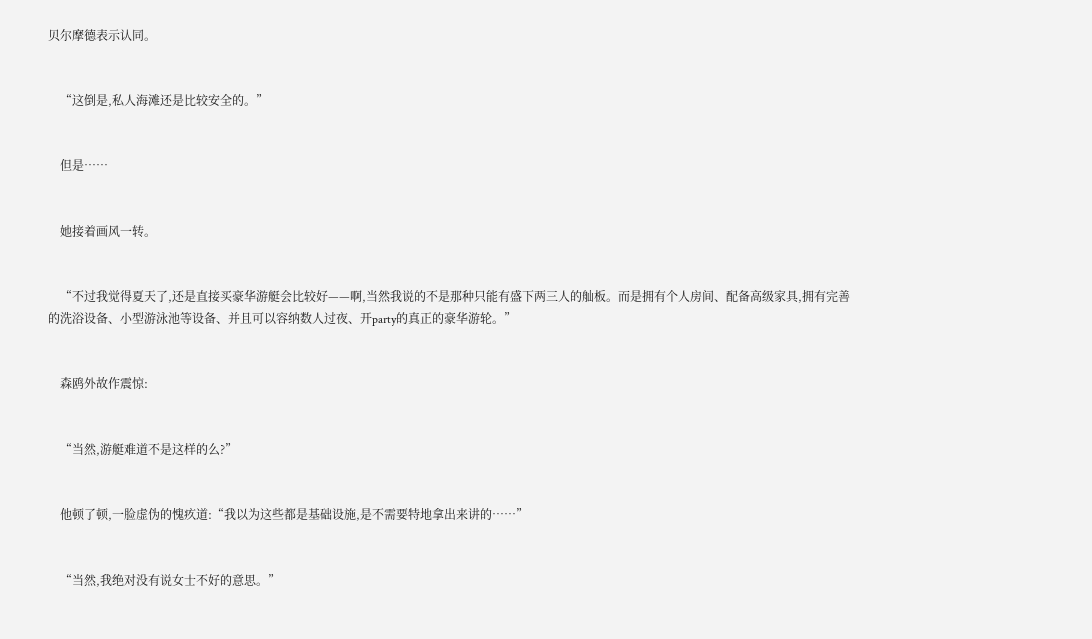贝尔摩德表示认同。


    “这倒是,私人海滩还是比较安全的。”


    但是……


    她接着画风一转。


    “不过我觉得夏天了,还是直接买豪华游艇会比较好——啊,当然我说的不是那种只能有盛下两三人的舢板。而是拥有个人房间、配备高级家具,拥有完善的洗浴设备、小型游泳池等设备、并且可以容纳数人过夜、开party的真正的豪华游轮。”


    森鸥外故作震惊:


    “当然,游艇难道不是这样的么?”


    他顿了顿,一脸虚伪的愧疚道:“我以为这些都是基础设施,是不需要特地拿出来讲的……”


    “当然,我绝对没有说女士不好的意思。”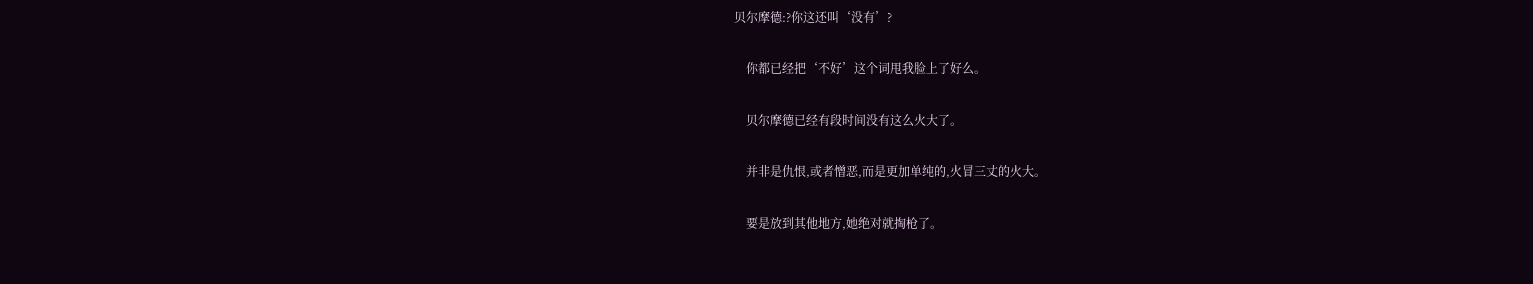贝尔摩德:?你这还叫‘没有’?


    你都已经把‘不好’这个词甩我脸上了好么。


    贝尔摩德已经有段时间没有这么火大了。


    并非是仇恨,或者憎恶,而是更加单纯的,火冒三丈的火大。


    要是放到其他地方,她绝对就掏枪了。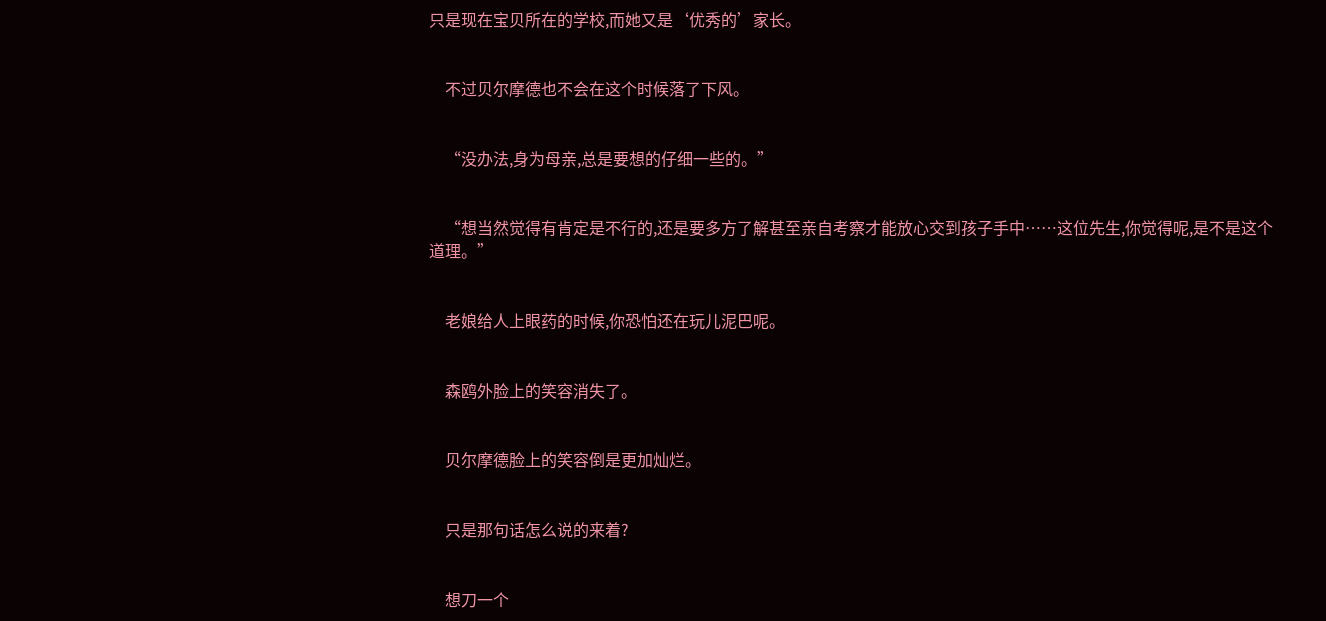只是现在宝贝所在的学校,而她又是‘优秀的’家长。


    不过贝尔摩德也不会在这个时候落了下风。


    “没办法,身为母亲,总是要想的仔细一些的。”


    “想当然觉得有肯定是不行的,还是要多方了解甚至亲自考察才能放心交到孩子手中……这位先生,你觉得呢,是不是这个道理。”


    老娘给人上眼药的时候,你恐怕还在玩儿泥巴呢。


    森鸥外脸上的笑容消失了。


    贝尔摩德脸上的笑容倒是更加灿烂。


    只是那句话怎么说的来着?


    想刀一个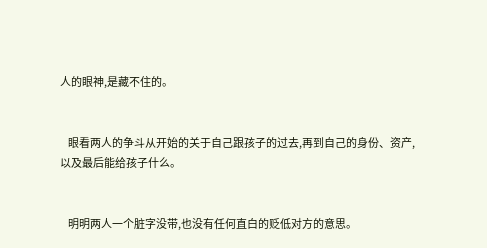人的眼神,是藏不住的。


    眼看两人的争斗从开始的关于自己跟孩子的过去,再到自己的身份、资产,以及最后能给孩子什么。


    明明两人一个脏字没带,也没有任何直白的贬低对方的意思。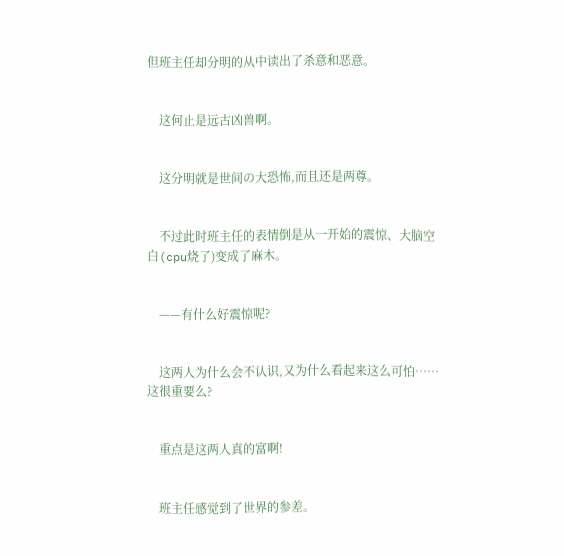但班主任却分明的从中读出了杀意和恶意。


    这何止是远古凶兽啊。


    这分明就是世间の大恐怖,而且还是两尊。


    不过此时班主任的表情倒是从一开始的震惊、大脑空白(cpu烧了)变成了麻木。


    ——有什么好震惊呢?


    这两人为什么会不认识,又为什么看起来这么可怕……这很重要么?


    重点是这两人真的富啊!


    班主任感觉到了世界的参差。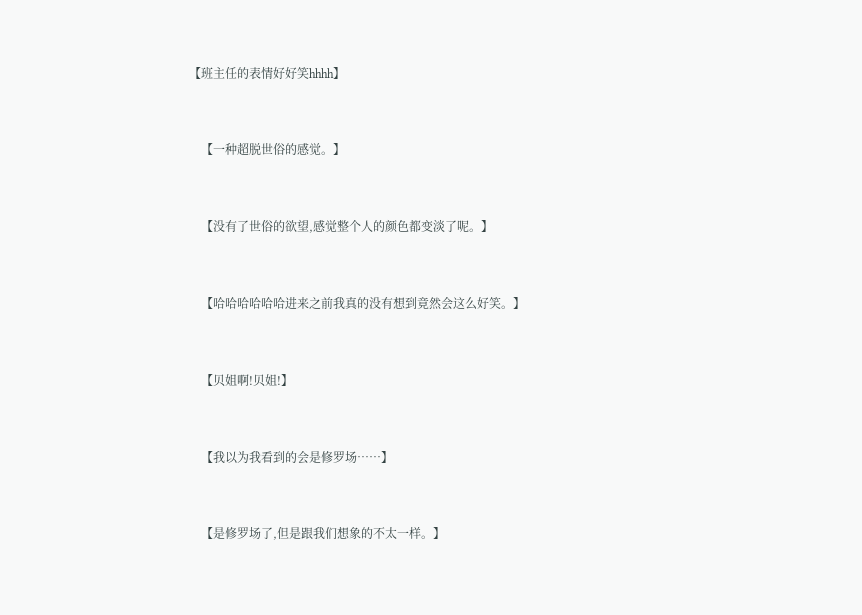【班主任的表情好好笑hhhh】


    【一种超脱世俗的感觉。】


    【没有了世俗的欲望,感觉整个人的颜色都变淡了呢。】


    【哈哈哈哈哈哈进来之前我真的没有想到竟然会这么好笑。】


    【贝姐啊!贝姐!】


    【我以为我看到的会是修罗场……】


    【是修罗场了,但是跟我们想象的不太一样。】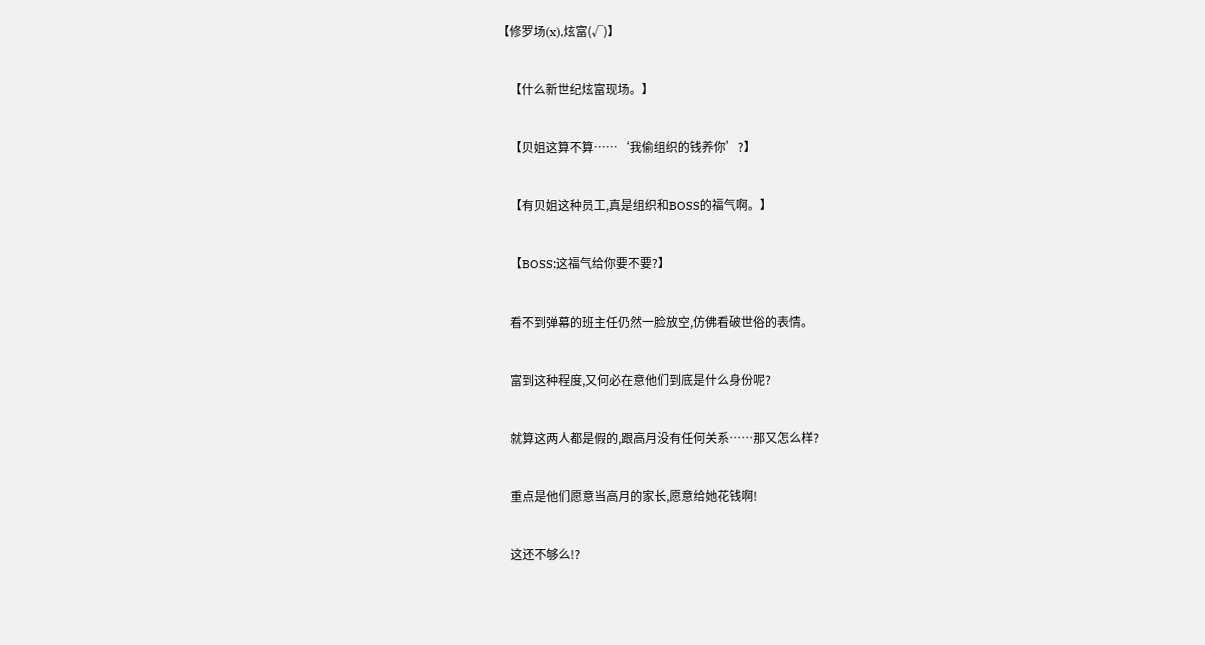【修罗场(x),炫富(√)】


    【什么新世纪炫富现场。】


    【贝姐这算不算……‘我偷组织的钱养你’?】


    【有贝姐这种员工,真是组织和BOSS的福气啊。】


    【BOSS:这福气给你要不要?】


    看不到弹幕的班主任仍然一脸放空,仿佛看破世俗的表情。


    富到这种程度,又何必在意他们到底是什么身份呢?


    就算这两人都是假的,跟高月没有任何关系……那又怎么样?


    重点是他们愿意当高月的家长,愿意给她花钱啊!


    这还不够么!?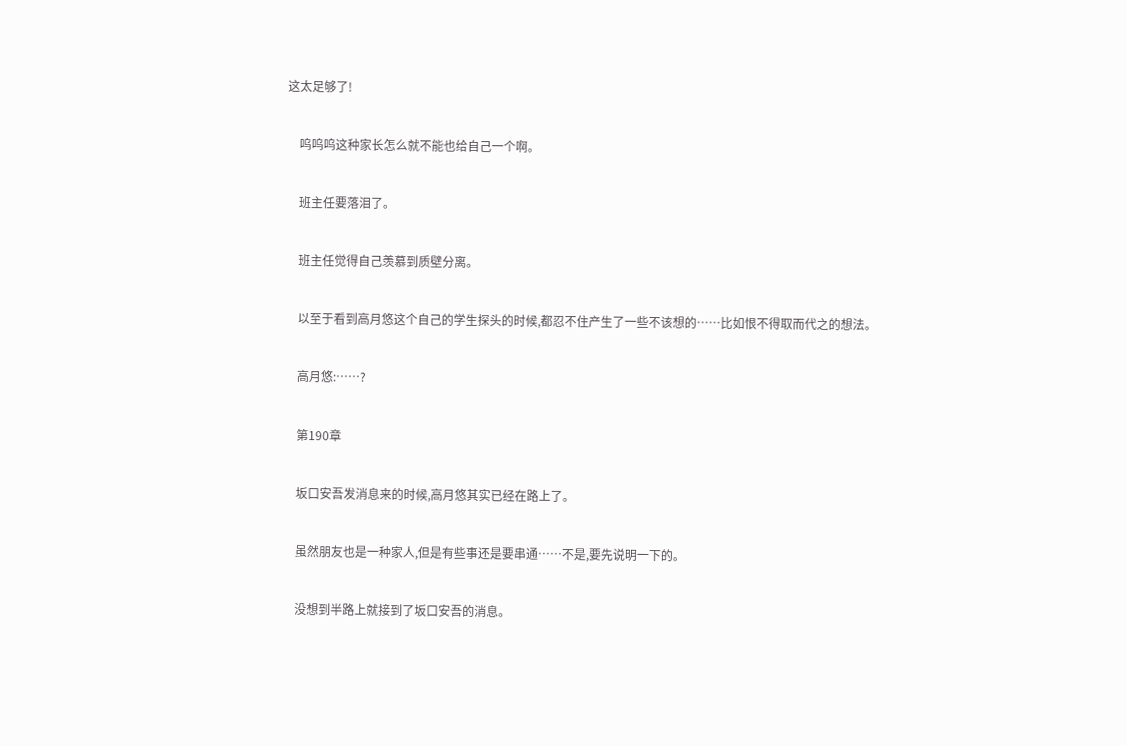这太足够了!


    呜呜呜这种家长怎么就不能也给自己一个啊。


    班主任要落泪了。


    班主任觉得自己羡慕到质壁分离。


    以至于看到高月悠这个自己的学生探头的时候,都忍不住产生了一些不该想的……比如恨不得取而代之的想法。


    高月悠:……?


    第190章


    坂口安吾发消息来的时候,高月悠其实已经在路上了。


    虽然朋友也是一种家人,但是有些事还是要串通……不是,要先说明一下的。


    没想到半路上就接到了坂口安吾的消息。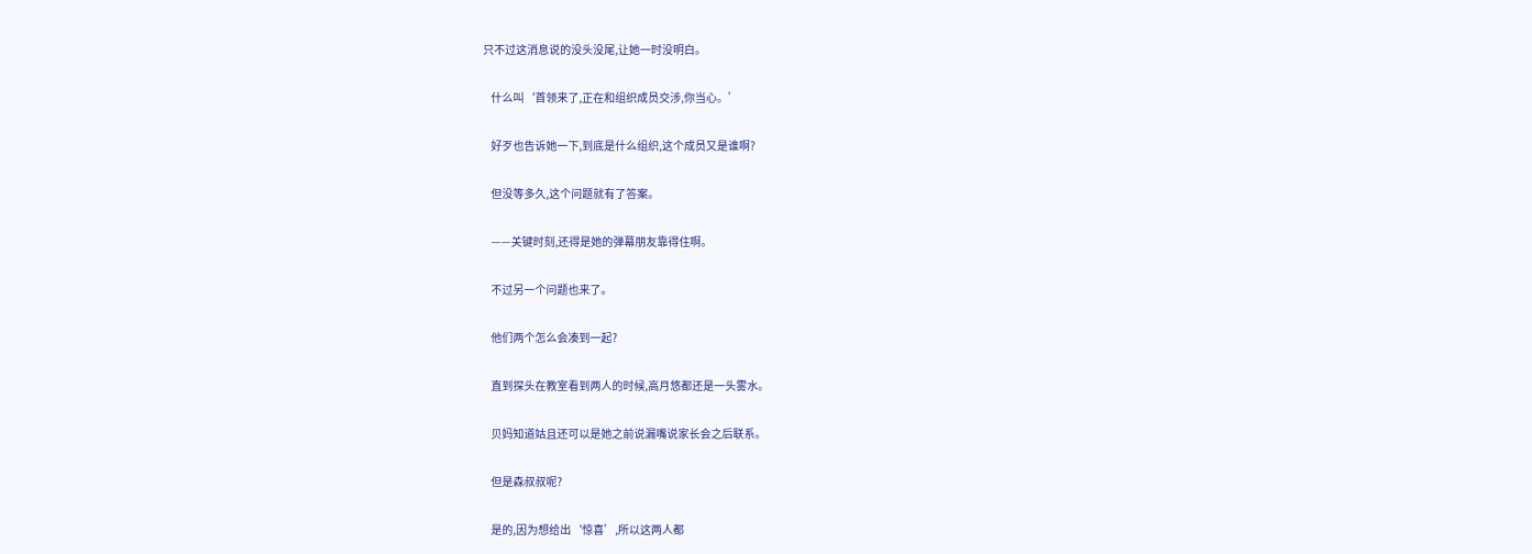只不过这消息说的没头没尾,让她一时没明白。


    什么叫‘首领来了,正在和组织成员交涉,你当心。’


    好歹也告诉她一下,到底是什么组织,这个成员又是谁啊?


    但没等多久,这个问题就有了答案。


    ——关键时刻,还得是她的弹幕朋友靠得住啊。


    不过另一个问题也来了。


    他们两个怎么会凑到一起?


    直到探头在教室看到两人的时候,高月悠都还是一头雾水。


    贝妈知道姑且还可以是她之前说漏嘴说家长会之后联系。


    但是森叔叔呢?


    是的,因为想给出‘惊喜’,所以这两人都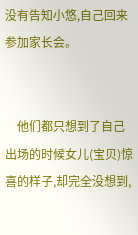没有告知小悠,自己回来参加家长会。


    他们都只想到了自己出场的时候女儿(宝贝)惊喜的样子,却完全没想到,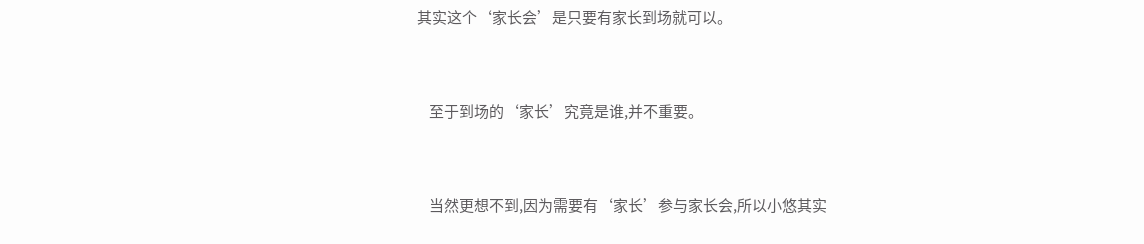其实这个‘家长会’是只要有家长到场就可以。


    至于到场的‘家长’究竟是谁,并不重要。


    当然更想不到,因为需要有‘家长’参与家长会,所以小悠其实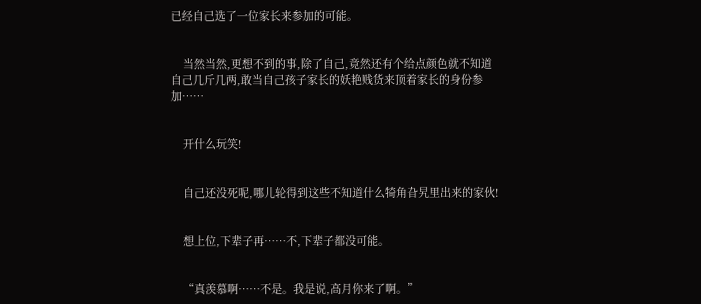已经自己选了一位家长来参加的可能。


    当然当然,更想不到的事,除了自己,竟然还有个给点颜色就不知道自己几斤几两,敢当自己孩子家长的妖艳贱货来顶着家长的身份参加……


    开什么玩笑!


    自己还没死呢,哪儿轮得到这些不知道什么犄角旮旯里出来的家伙!


    想上位,下辈子再……不,下辈子都没可能。


    “真羡慕啊……不是。我是说,高月你来了啊。”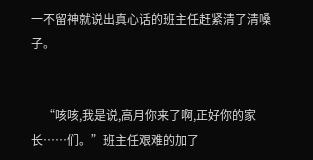一不留神就说出真心话的班主任赶紧清了清嗓子。


    “咳咳,我是说,高月你来了啊,正好你的家长……们。”班主任艰难的加了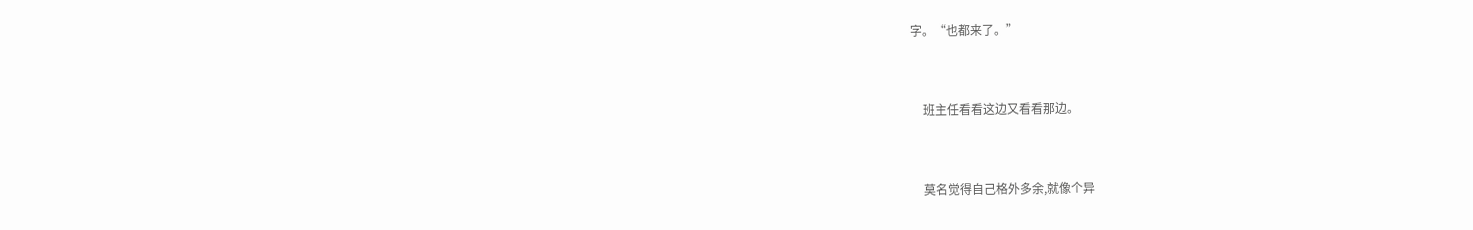字。“也都来了。”


    班主任看看这边又看看那边。


    莫名觉得自己格外多余,就像个异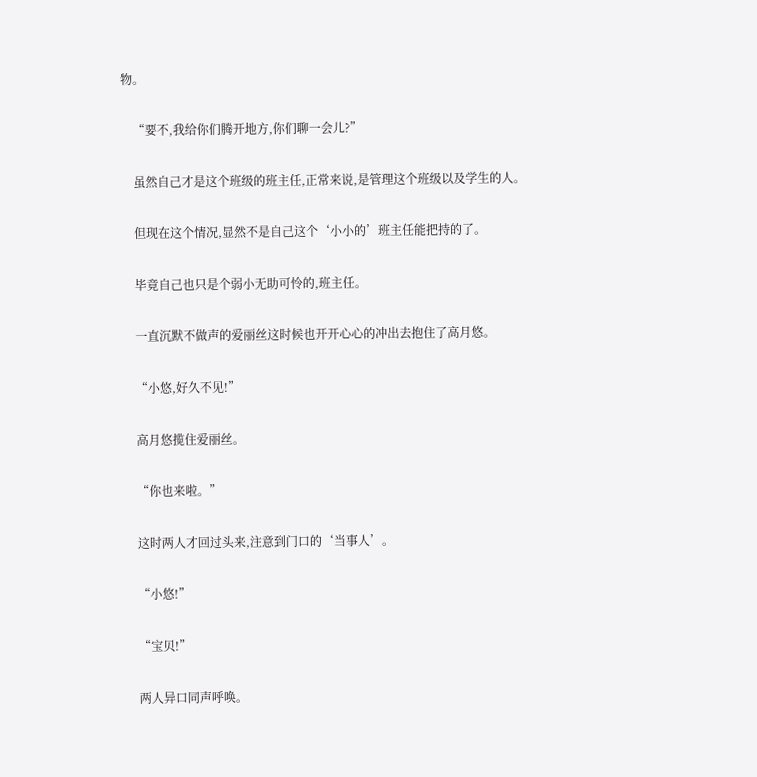物。


    “要不,我给你们腾开地方,你们聊一会儿?”


    虽然自己才是这个班级的班主任,正常来说,是管理这个班级以及学生的人。


    但现在这个情况,显然不是自己这个‘小小的’班主任能把持的了。


    毕竟自己也只是个弱小无助可怜的,班主任。


    一直沉默不做声的爱丽丝这时候也开开心心的冲出去抱住了高月悠。


    “小悠,好久不见!”


    高月悠揽住爱丽丝。


    “你也来啦。”


    这时两人才回过头来,注意到门口的‘当事人’。


    “小悠!”


    “宝贝!”


    两人异口同声呼唤。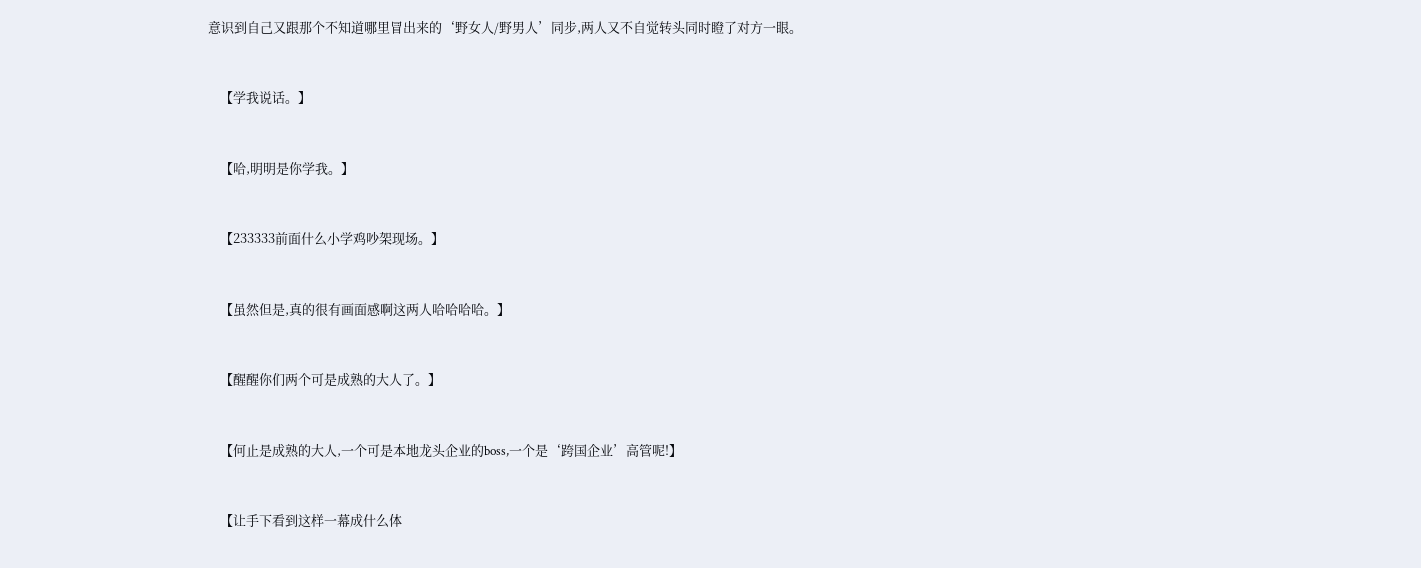意识到自己又跟那个不知道哪里冒出来的‘野女人/野男人’同步,两人又不自觉转头同时瞪了对方一眼。


    【学我说话。】


    【哈,明明是你学我。】


    【233333前面什么小学鸡吵架现场。】


    【虽然但是,真的很有画面感啊这两人哈哈哈哈。】


    【醒醒你们两个可是成熟的大人了。】


    【何止是成熟的大人,一个可是本地龙头企业的boss,一个是‘跨国企业’高管呢!】


    【让手下看到这样一幕成什么体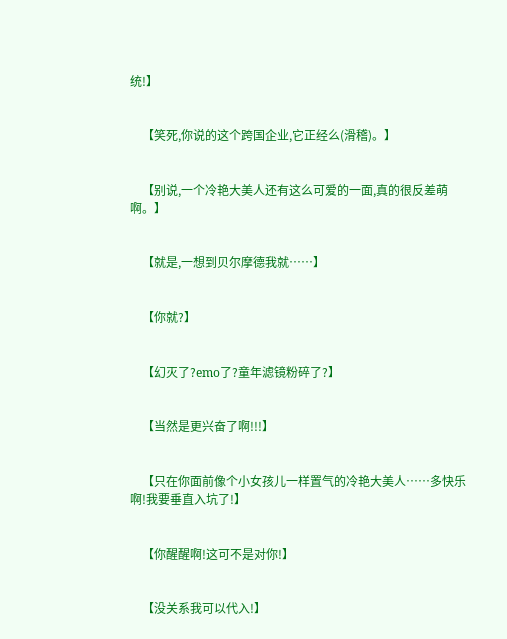统!】


    【笑死,你说的这个跨国企业,它正经么(滑稽)。】


    【别说,一个冷艳大美人还有这么可爱的一面,真的很反差萌啊。】


    【就是,一想到贝尔摩德我就……】


    【你就?】


    【幻灭了?emo了?童年滤镜粉碎了?】


    【当然是更兴奋了啊!!!】


    【只在你面前像个小女孩儿一样置气的冷艳大美人……多快乐啊!我要垂直入坑了!】


    【你醒醒啊!这可不是对你!】


    【没关系我可以代入!】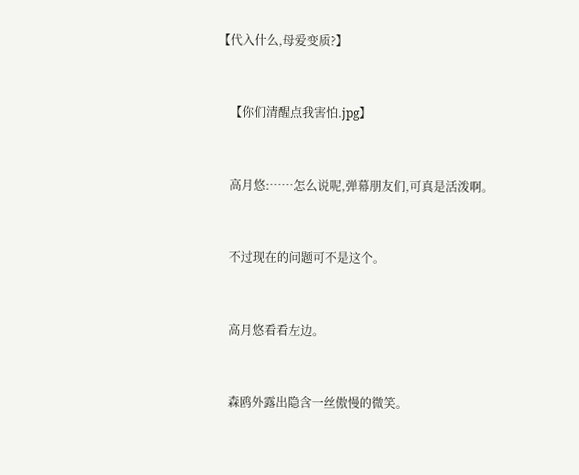【代入什么,母爱变质?】


    【你们清醒点我害怕.jpg】


    高月悠:……怎么说呢,弹幕朋友们,可真是活泼啊。


    不过现在的问题可不是这个。


    高月悠看看左边。


    森鸥外露出隐含一丝傲慢的微笑。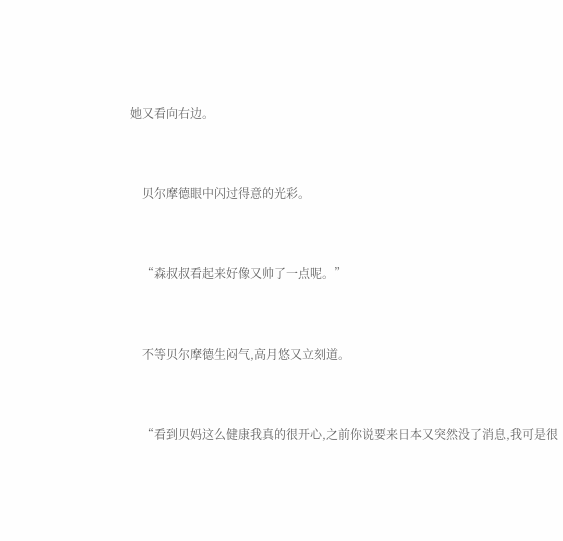她又看向右边。


    贝尔摩德眼中闪过得意的光彩。


    “森叔叔看起来好像又帅了一点呢。”


    不等贝尔摩德生闷气,高月悠又立刻道。


    “看到贝妈这么健康我真的很开心,之前你说要来日本又突然没了消息,我可是很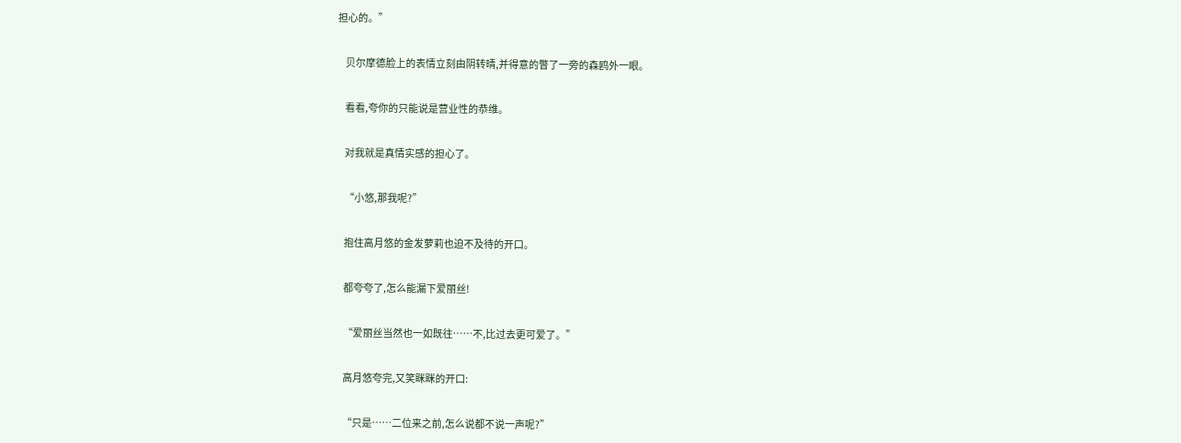担心的。”


    贝尔摩德脸上的表情立刻由阴转晴,并得意的瞥了一旁的森鸥外一眼。


    看看,夸你的只能说是营业性的恭维。


    对我就是真情实感的担心了。


    “小悠,那我呢?”


    抱住高月悠的金发萝莉也迫不及待的开口。


    都夸夸了,怎么能漏下爱丽丝!


    “爱丽丝当然也一如既往……不,比过去更可爱了。”


    高月悠夸完,又笑眯眯的开口:


    “只是……二位来之前,怎么说都不说一声呢?”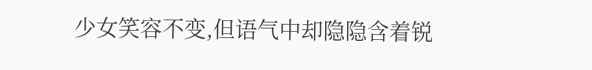少女笑容不变,但语气中却隐隐含着锐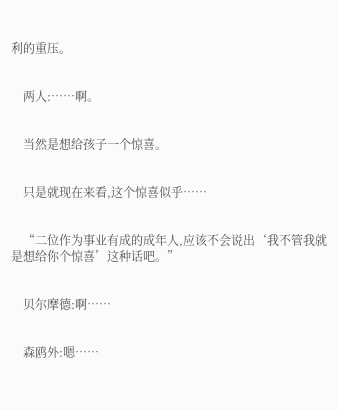利的重压。


    两人:……啊。


    当然是想给孩子一个惊喜。


    只是就现在来看,这个惊喜似乎……


    “二位作为事业有成的成年人,应该不会说出‘我不管我就是想给你个惊喜’这种话吧。”


    贝尔摩德:啊……


    森鸥外:嗯……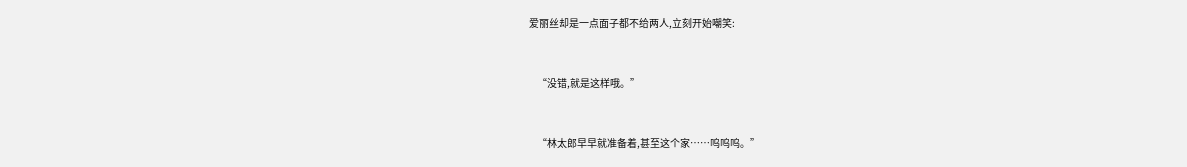爱丽丝却是一点面子都不给两人,立刻开始嘲笑:


    “没错,就是这样哦。”


    “林太郎早早就准备着,甚至这个家……呜呜呜。”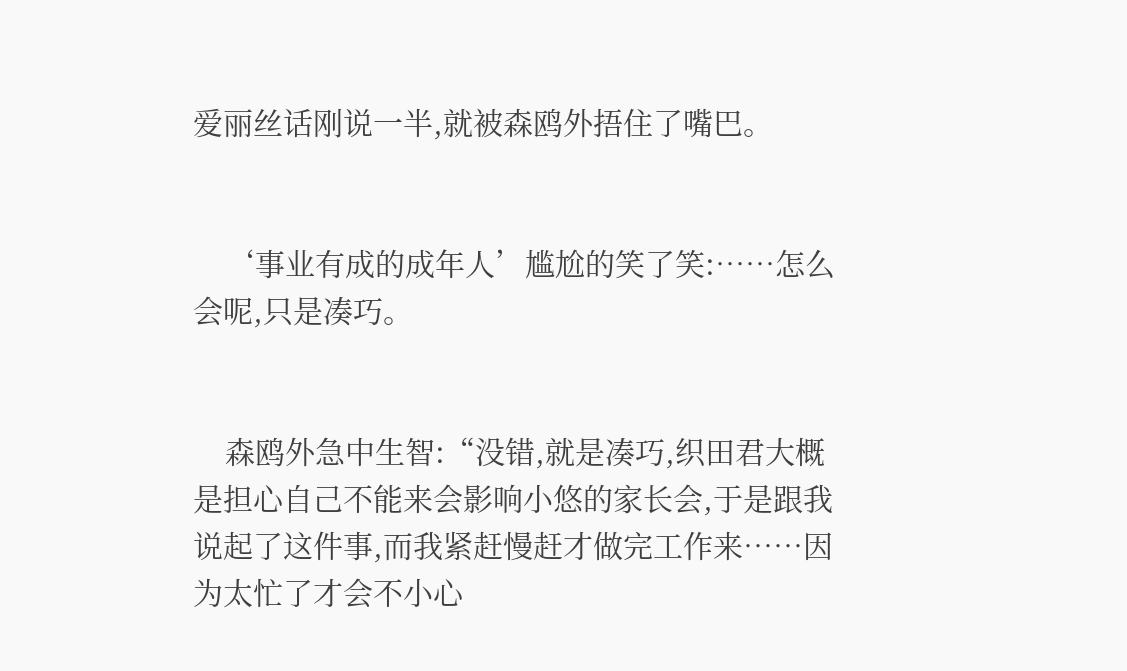爱丽丝话刚说一半,就被森鸥外捂住了嘴巴。


    ‘事业有成的成年人’尴尬的笑了笑:……怎么会呢,只是凑巧。


    森鸥外急中生智:“没错,就是凑巧,织田君大概是担心自己不能来会影响小悠的家长会,于是跟我说起了这件事,而我紧赶慢赶才做完工作来……因为太忙了才会不小心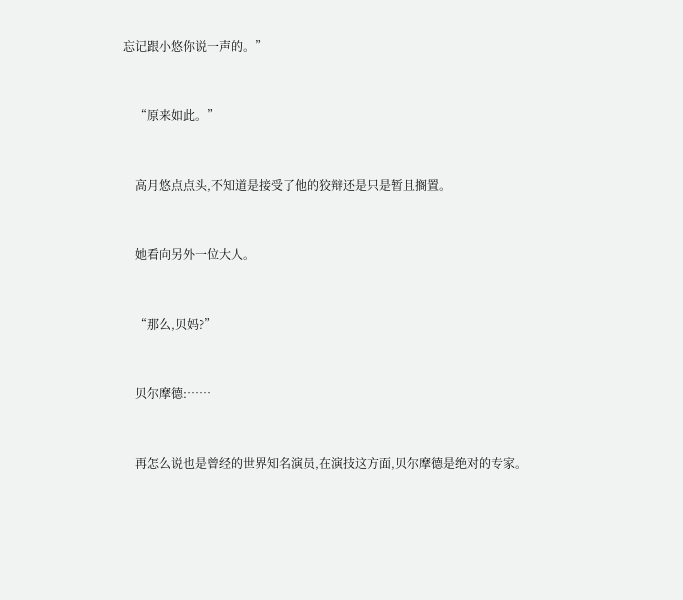忘记跟小悠你说一声的。”


    “原来如此。”


    高月悠点点头,不知道是接受了他的狡辩还是只是暂且搁置。


    她看向另外一位大人。


    “那么,贝妈?”


    贝尔摩德:……


    再怎么说也是曾经的世界知名演员,在演技这方面,贝尔摩德是绝对的专家。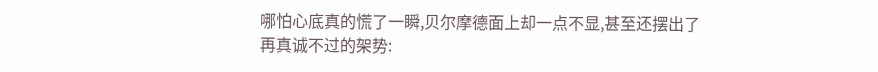哪怕心底真的慌了一瞬,贝尔摩德面上却一点不显,甚至还摆出了再真诚不过的架势: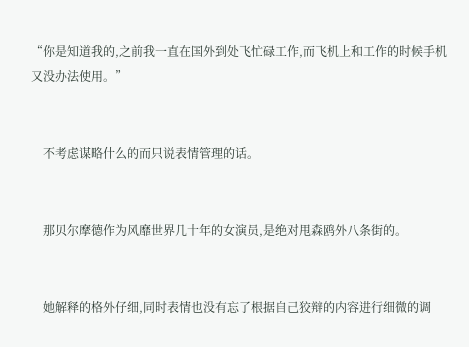“你是知道我的,之前我一直在国外到处飞忙碌工作,而飞机上和工作的时候手机又没办法使用。”


    不考虑谋略什么的而只说表情管理的话。


    那贝尔摩德作为风靡世界几十年的女演员,是绝对甩森鸥外八条街的。


    她解释的格外仔细,同时表情也没有忘了根据自己狡辩的内容进行细微的调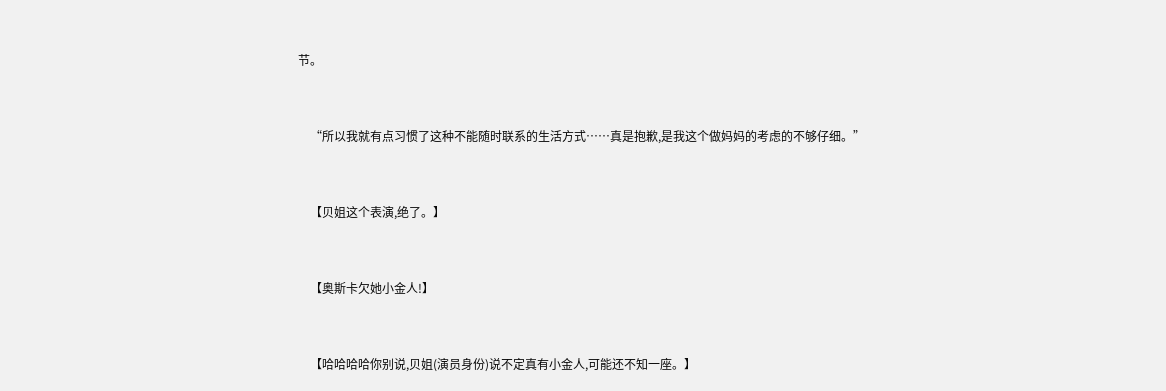节。


    “所以我就有点习惯了这种不能随时联系的生活方式……真是抱歉,是我这个做妈妈的考虑的不够仔细。”


    【贝姐这个表演,绝了。】


    【奥斯卡欠她小金人!】


    【哈哈哈哈你别说,贝姐(演员身份)说不定真有小金人,可能还不知一座。】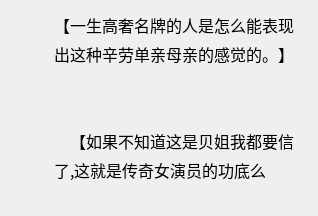【一生高奢名牌的人是怎么能表现出这种辛劳单亲母亲的感觉的。】


    【如果不知道这是贝姐我都要信了,这就是传奇女演员的功底么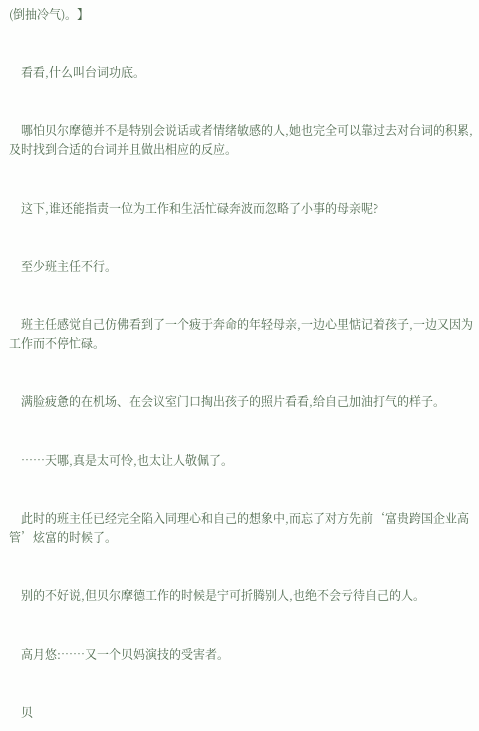(倒抽冷气)。】


    看看,什么叫台词功底。


    哪怕贝尔摩德并不是特别会说话或者情绪敏感的人,她也完全可以靠过去对台词的积累,及时找到合适的台词并且做出相应的反应。


    这下,谁还能指责一位为工作和生活忙碌奔波而忽略了小事的母亲呢?


    至少班主任不行。


    班主任感觉自己仿佛看到了一个疲于奔命的年轻母亲,一边心里惦记着孩子,一边又因为工作而不停忙碌。


    满脸疲惫的在机场、在会议室门口掏出孩子的照片看看,给自己加油打气的样子。


    ……天哪,真是太可怜,也太让人敬佩了。


    此时的班主任已经完全陷入同理心和自己的想象中,而忘了对方先前‘富贵跨国企业高管’炫富的时候了。


    别的不好说,但贝尔摩德工作的时候是宁可折腾别人,也绝不会亏待自己的人。


    高月悠:……又一个贝妈演技的受害者。


    贝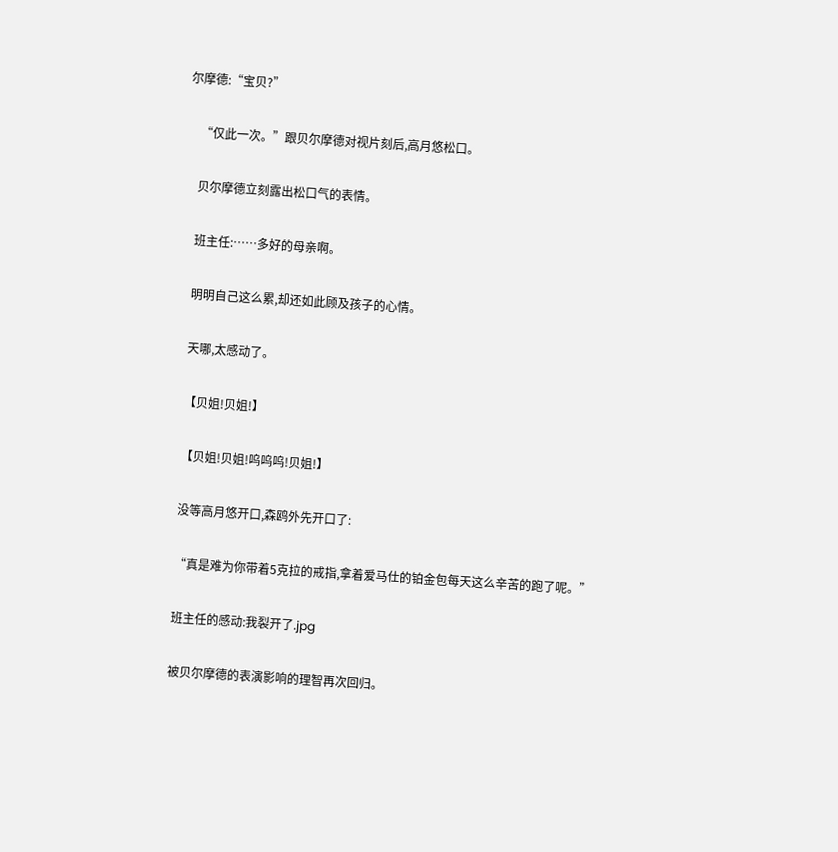尔摩德:“宝贝?”


    “仅此一次。”跟贝尔摩德对视片刻后,高月悠松口。


    贝尔摩德立刻露出松口气的表情。


    班主任:……多好的母亲啊。


    明明自己这么累,却还如此顾及孩子的心情。


    天哪,太感动了。


    【贝姐!贝姐!】


    【贝姐!贝姐!呜呜呜!贝姐!】


    没等高月悠开口,森鸥外先开口了:


    “真是难为你带着5克拉的戒指,拿着爱马仕的铂金包每天这么辛苦的跑了呢。”


    班主任的感动:我裂开了.jpg


    被贝尔摩德的表演影响的理智再次回归。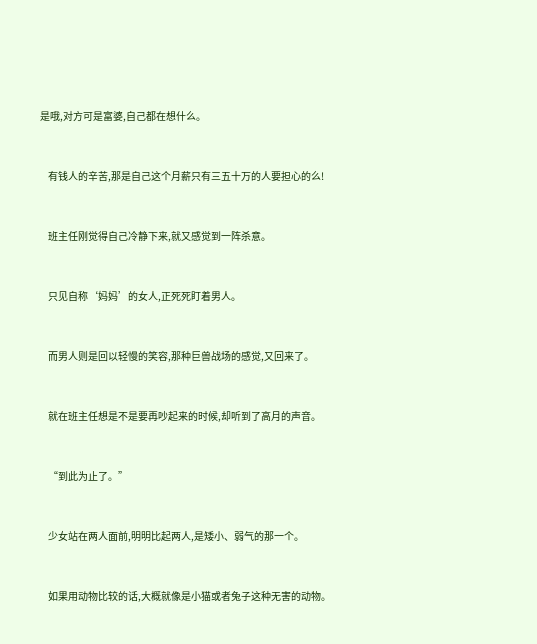是哦,对方可是富婆,自己都在想什么。


    有钱人的辛苦,那是自己这个月薪只有三五十万的人要担心的么!


    班主任刚觉得自己冷静下来,就又感觉到一阵杀意。


    只见自称‘妈妈’的女人,正死死盯着男人。


    而男人则是回以轻慢的笑容,那种巨兽战场的感觉,又回来了。


    就在班主任想是不是要再吵起来的时候,却听到了高月的声音。


    “到此为止了。”


    少女站在两人面前,明明比起两人,是矮小、弱气的那一个。


    如果用动物比较的话,大概就像是小猫或者兔子这种无害的动物。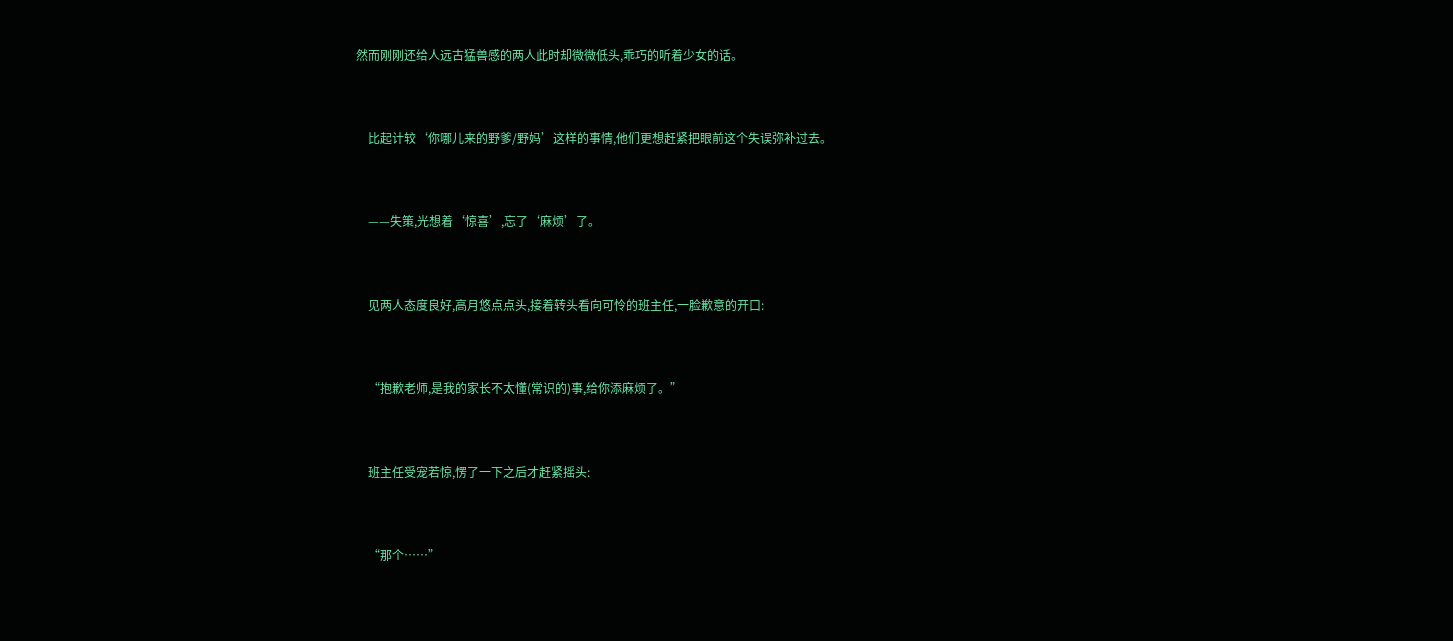然而刚刚还给人远古猛兽感的两人此时却微微低头,乖巧的听着少女的话。


    比起计较‘你哪儿来的野爹/野妈’这样的事情,他们更想赶紧把眼前这个失误弥补过去。


    ——失策,光想着‘惊喜’,忘了‘麻烦’了。


    见两人态度良好,高月悠点点头,接着转头看向可怜的班主任,一脸歉意的开口:


    “抱歉老师,是我的家长不太懂(常识的)事,给你添麻烦了。”


    班主任受宠若惊,愣了一下之后才赶紧摇头:


    “那个……”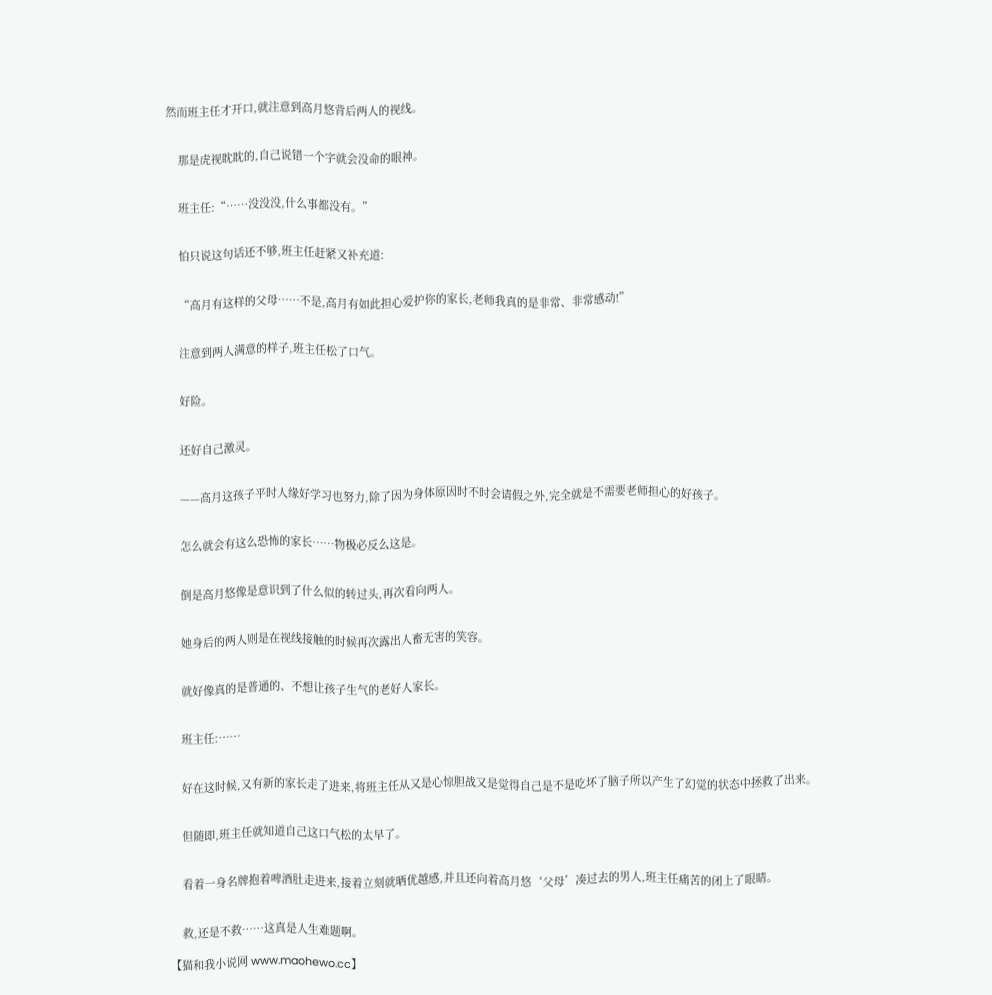然而班主任才开口,就注意到高月悠背后两人的视线。


    那是虎视眈眈的,自己说错一个字就会没命的眼神。


    班主任:“……没没没,什么事都没有。”


    怕只说这句话还不够,班主任赶紧又补充道:


    “高月有这样的父母……不是,高月有如此担心爱护你的家长,老师我真的是非常、非常感动!”


    注意到两人满意的样子,班主任松了口气。


    好险。


    还好自己激灵。


    ——高月这孩子平时人缘好学习也努力,除了因为身体原因时不时会请假之外,完全就是不需要老师担心的好孩子。


    怎么就会有这么恐怖的家长……物极必反么这是。


    倒是高月悠像是意识到了什么似的转过头,再次看向两人。


    她身后的两人则是在视线接触的时候再次露出人畜无害的笑容。


    就好像真的是普通的、不想让孩子生气的老好人家长。


    班主任:……


    好在这时候,又有新的家长走了进来,将班主任从又是心惊胆战又是觉得自己是不是吃坏了脑子所以产生了幻觉的状态中拯救了出来。


    但随即,班主任就知道自己这口气松的太早了。


    看着一身名牌抱着啤酒肚走进来,接着立刻就晒优越感,并且还向着高月悠‘父母’凑过去的男人,班主任痛苦的闭上了眼睛。


    救,还是不救……这真是人生难题啊。

【猫和我小说网 www.maohewo.cc】